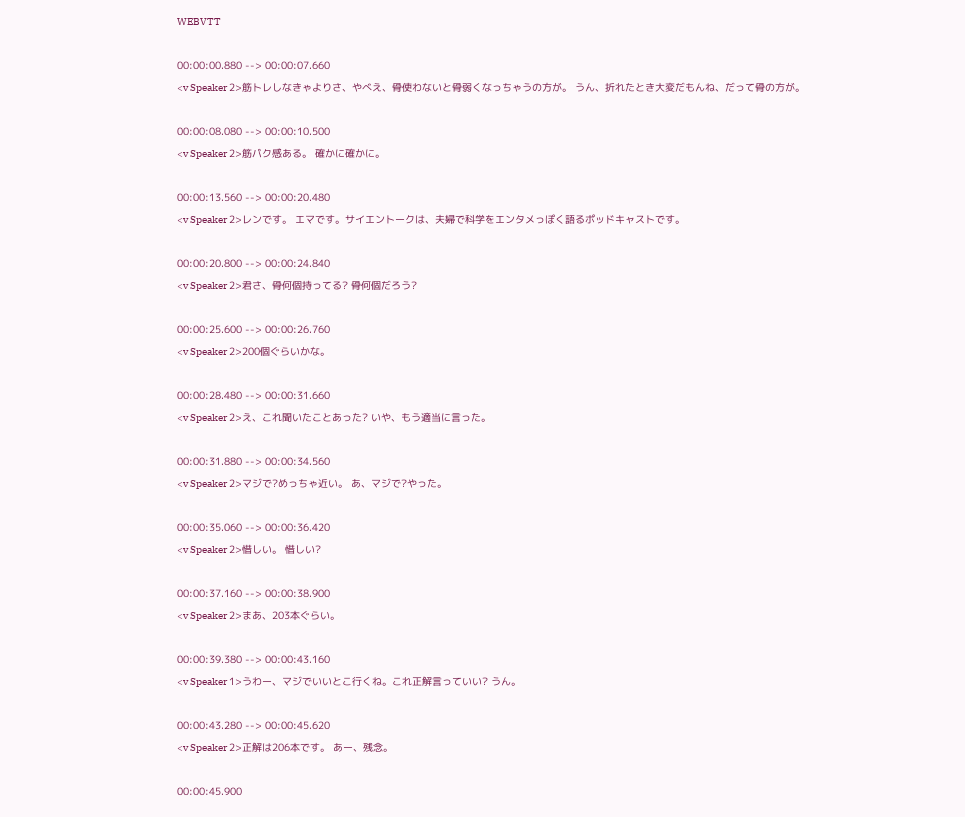WEBVTT

00:00:00.880 --> 00:00:07.660
<v Speaker 2>筋トレしなきゃよりさ、やべえ、骨使わないと骨弱くなっちゃうの方が。 うん、折れたとき大変だもんね、だって骨の方が。

00:00:08.080 --> 00:00:10.500
<v Speaker 2>筋パク感ある。 確かに確かに。

00:00:13.560 --> 00:00:20.480
<v Speaker 2>レンです。 エマです。サイエントークは、夫婦で科学をエンタメっぽく語るポッドキャストです。

00:00:20.800 --> 00:00:24.840
<v Speaker 2>君さ、骨何個持ってる? 骨何個だろう?

00:00:25.600 --> 00:00:26.760
<v Speaker 2>200個ぐらいかな。

00:00:28.480 --> 00:00:31.660
<v Speaker 2>え、これ聞いたことあった? いや、もう適当に言った。

00:00:31.880 --> 00:00:34.560
<v Speaker 2>マジで?めっちゃ近い。 あ、マジで?やった。

00:00:35.060 --> 00:00:36.420
<v Speaker 2>惜しい。 惜しい?

00:00:37.160 --> 00:00:38.900
<v Speaker 2>まあ、203本ぐらい。

00:00:39.380 --> 00:00:43.160
<v Speaker 1>うわー、マジでいいとこ行くね。これ正解言っていい? うん。

00:00:43.280 --> 00:00:45.620
<v Speaker 2>正解は206本です。 あー、残念。

00:00:45.900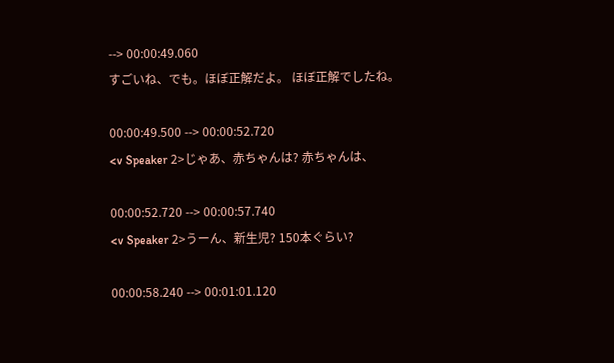--> 00:00:49.060
すごいね、でも。ほぼ正解だよ。 ほぼ正解でしたね。

00:00:49.500 --> 00:00:52.720
<v Speaker 2>じゃあ、赤ちゃんは? 赤ちゃんは、

00:00:52.720 --> 00:00:57.740
<v Speaker 2>うーん、新生児? 150本ぐらい?

00:00:58.240 --> 00:01:01.120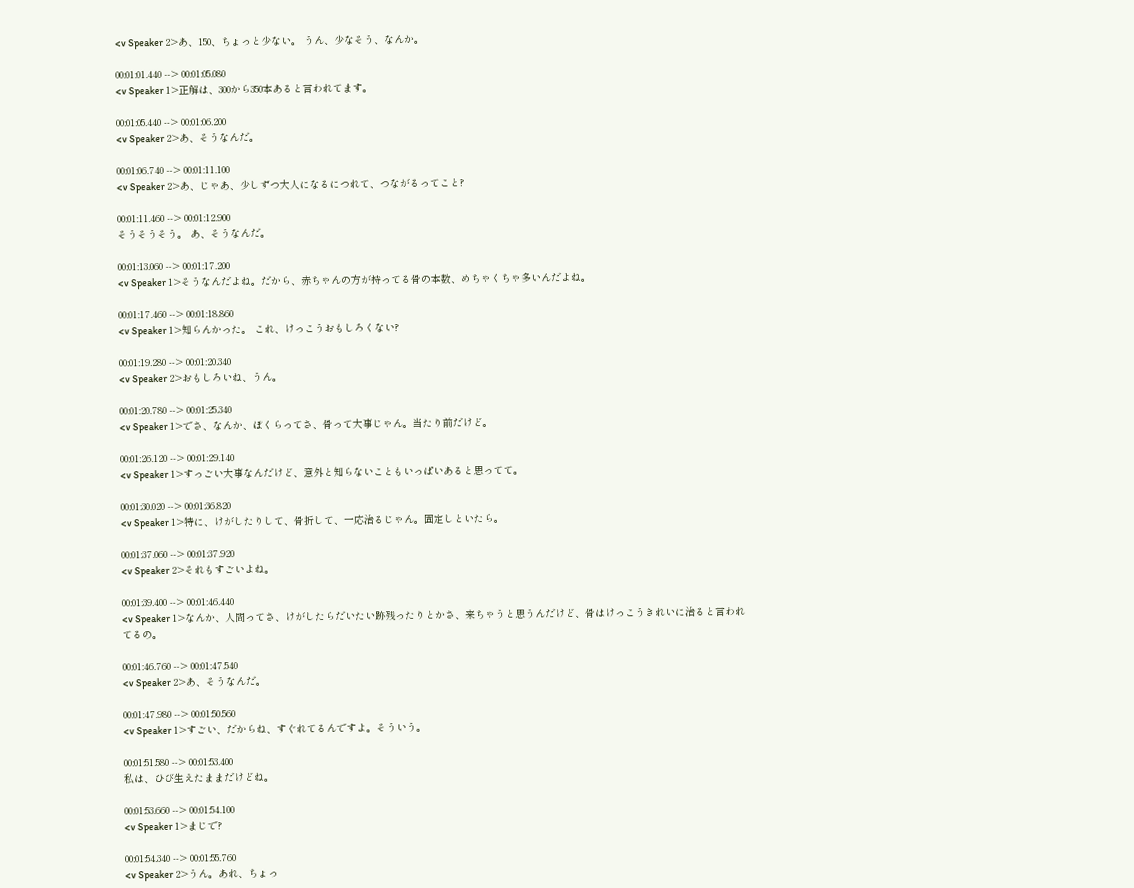<v Speaker 2>あ、150、ちょっと少ない。 うん、少なそう、なんか。

00:01:01.440 --> 00:01:05.080
<v Speaker 1>正解は、300から350本あると言われてます。

00:01:05.440 --> 00:01:06.200
<v Speaker 2>あ、そうなんだ。

00:01:06.740 --> 00:01:11.100
<v Speaker 2>あ、じゃあ、少しずつ大人になるにつれて、つながるってこと?

00:01:11.460 --> 00:01:12.900
そうそうそう。 あ、そうなんだ。

00:01:13.060 --> 00:01:17.200
<v Speaker 1>そうなんだよね。だから、赤ちゃんの方が持ってる骨の本数、めちゃくちゃ多いんだよね。

00:01:17.460 --> 00:01:18.860
<v Speaker 1>知らんかった。 これ、けっこうおもしろくない?

00:01:19.280 --> 00:01:20.340
<v Speaker 2>おもしろいね、うん。

00:01:20.780 --> 00:01:25.340
<v Speaker 1>でさ、なんか、ぼくらってさ、骨って大事じゃん。当たり前だけど。

00:01:26.120 --> 00:01:29.140
<v Speaker 1>すっごい大事なんだけど、意外と知らないこともいっぱいあると思ってて。

00:01:30.020 --> 00:01:36.820
<v Speaker 1>特に、けがしたりして、骨折して、一応治るじゃん。固定しといたら。

00:01:37.060 --> 00:01:37.920
<v Speaker 2>それもすごいよね。

00:01:39.400 --> 00:01:46.440
<v Speaker 1>なんか、人間ってさ、けがしたらだいたい跡残ったりとかさ、来ちゃうと思うんだけど、骨はけっこうきれいに治ると言われてるの。

00:01:46.760 --> 00:01:47.540
<v Speaker 2>あ、そうなんだ。

00:01:47.980 --> 00:01:50.560
<v Speaker 1>すごい、だからね、すぐれてるんですよ。そういう。

00:01:51.580 --> 00:01:53.400
私は、ひび生えたままだけどね。

00:01:53.660 --> 00:01:54.100
<v Speaker 1>まじで?

00:01:54.340 --> 00:01:55.760
<v Speaker 2>うん。あれ、ちょっ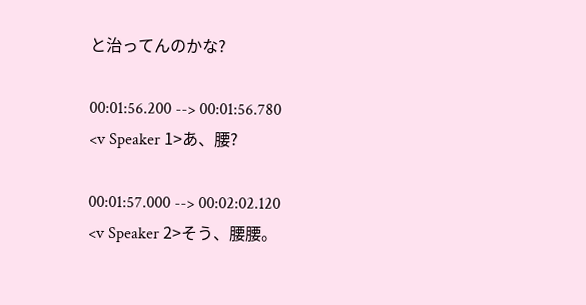と治ってんのかな?

00:01:56.200 --> 00:01:56.780
<v Speaker 1>あ、腰?

00:01:57.000 --> 00:02:02.120
<v Speaker 2>そう、腰腰。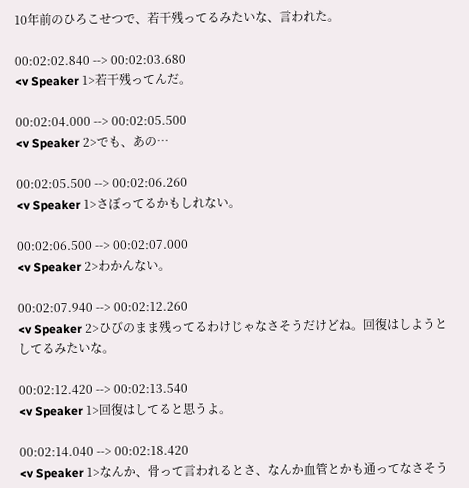10年前のひろこせつで、若干残ってるみたいな、言われた。

00:02:02.840 --> 00:02:03.680
<v Speaker 1>若干残ってんだ。

00:02:04.000 --> 00:02:05.500
<v Speaker 2>でも、あの…

00:02:05.500 --> 00:02:06.260
<v Speaker 1>さぼってるかもしれない。

00:02:06.500 --> 00:02:07.000
<v Speaker 2>わかんない。

00:02:07.940 --> 00:02:12.260
<v Speaker 2>ひびのまま残ってるわけじゃなさそうだけどね。回復はしようとしてるみたいな。

00:02:12.420 --> 00:02:13.540
<v Speaker 1>回復はしてると思うよ。

00:02:14.040 --> 00:02:18.420
<v Speaker 1>なんか、骨って言われるとさ、なんか血管とかも通ってなさそう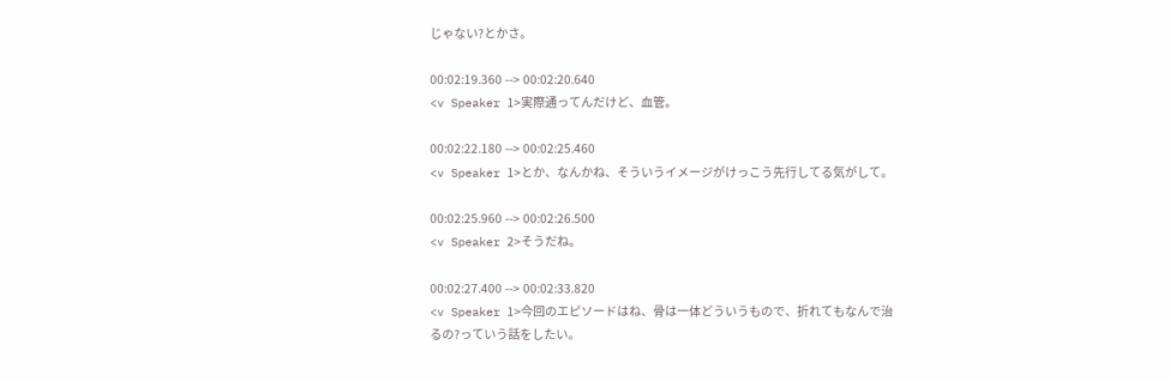じゃない?とかさ。

00:02:19.360 --> 00:02:20.640
<v Speaker 1>実際通ってんだけど、血管。

00:02:22.180 --> 00:02:25.460
<v Speaker 1>とか、なんかね、そういうイメージがけっこう先行してる気がして。

00:02:25.960 --> 00:02:26.500
<v Speaker 2>そうだね。

00:02:27.400 --> 00:02:33.820
<v Speaker 1>今回のエピソードはね、骨は一体どういうもので、折れてもなんで治るの?っていう話をしたい。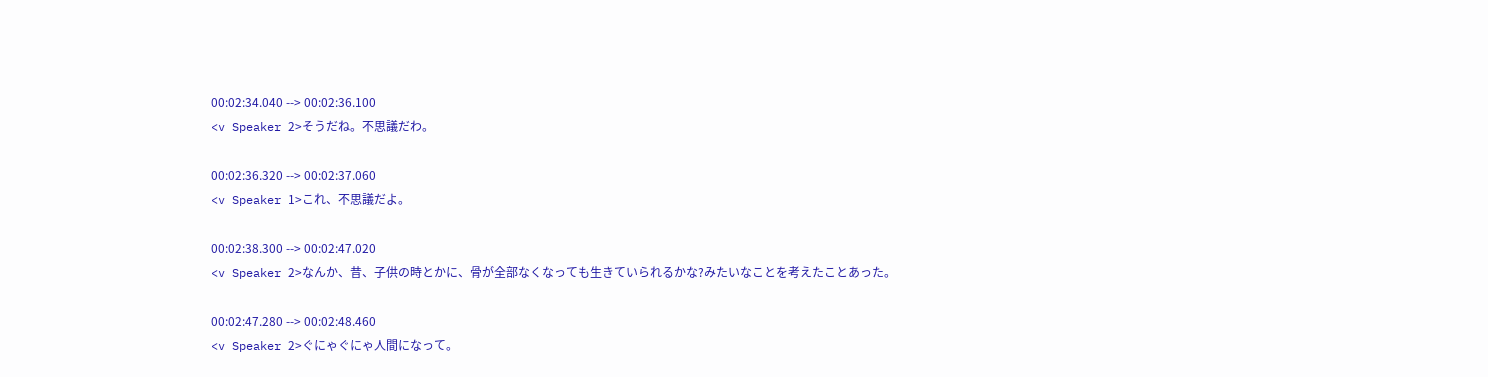00:02:34.040 --> 00:02:36.100
<v Speaker 2>そうだね。不思議だわ。

00:02:36.320 --> 00:02:37.060
<v Speaker 1>これ、不思議だよ。

00:02:38.300 --> 00:02:47.020
<v Speaker 2>なんか、昔、子供の時とかに、骨が全部なくなっても生きていられるかな?みたいなことを考えたことあった。

00:02:47.280 --> 00:02:48.460
<v Speaker 2>ぐにゃぐにゃ人間になって。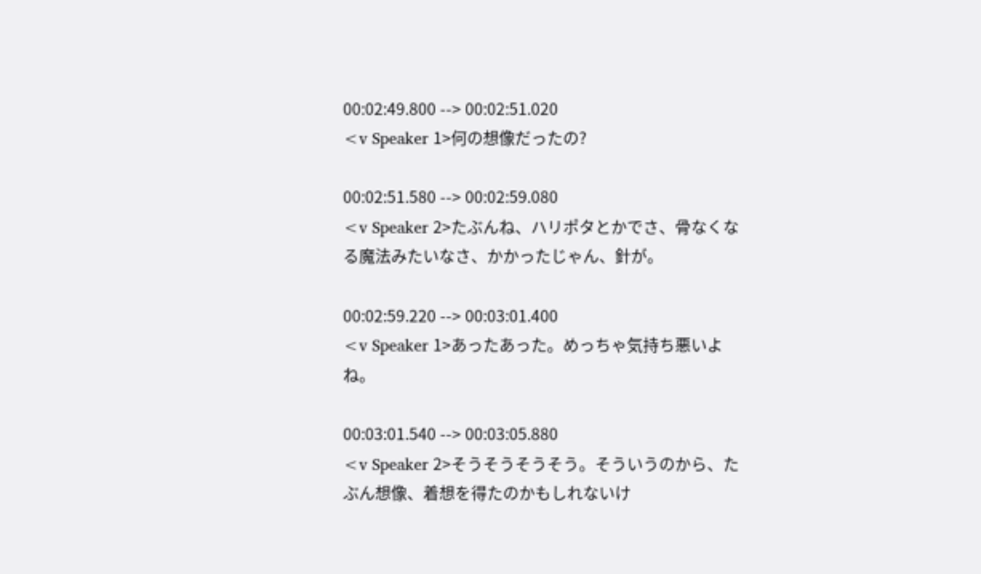00:02:49.800 --> 00:02:51.020
<v Speaker 1>何の想像だったの?

00:02:51.580 --> 00:02:59.080
<v Speaker 2>たぶんね、ハリポタとかでさ、骨なくなる魔法みたいなさ、かかったじゃん、針が。

00:02:59.220 --> 00:03:01.400
<v Speaker 1>あったあった。めっちゃ気持ち悪いよね。

00:03:01.540 --> 00:03:05.880
<v Speaker 2>そうそうそうそう。そういうのから、たぶん想像、着想を得たのかもしれないけ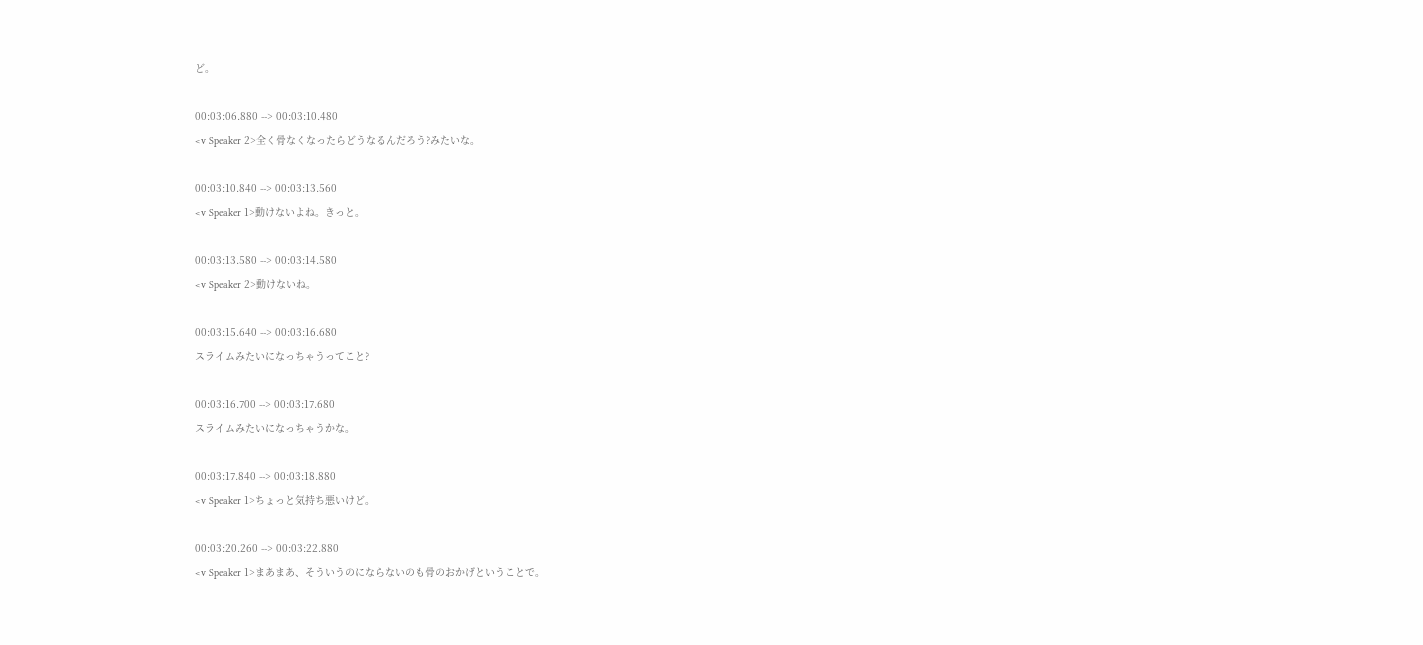ど。

00:03:06.880 --> 00:03:10.480
<v Speaker 2>全く骨なくなったらどうなるんだろう?みたいな。

00:03:10.840 --> 00:03:13.560
<v Speaker 1>動けないよね。きっと。

00:03:13.580 --> 00:03:14.580
<v Speaker 2>動けないね。

00:03:15.640 --> 00:03:16.680
スライムみたいになっちゃうってこと?

00:03:16.700 --> 00:03:17.680
スライムみたいになっちゃうかな。

00:03:17.840 --> 00:03:18.880
<v Speaker 1>ちょっと気持ち悪いけど。

00:03:20.260 --> 00:03:22.880
<v Speaker 1>まあまあ、そういうのにならないのも骨のおかげということで。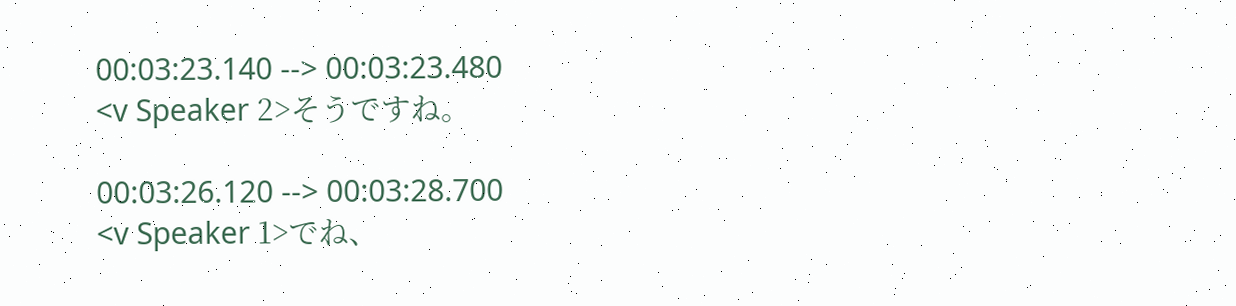00:03:23.140 --> 00:03:23.480
<v Speaker 2>そうですね。

00:03:26.120 --> 00:03:28.700
<v Speaker 1>でね、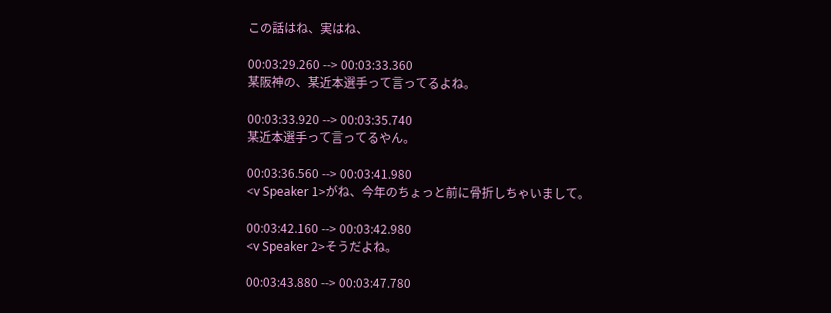この話はね、実はね、

00:03:29.260 --> 00:03:33.360
某阪神の、某近本選手って言ってるよね。

00:03:33.920 --> 00:03:35.740
某近本選手って言ってるやん。

00:03:36.560 --> 00:03:41.980
<v Speaker 1>がね、今年のちょっと前に骨折しちゃいまして。

00:03:42.160 --> 00:03:42.980
<v Speaker 2>そうだよね。

00:03:43.880 --> 00:03:47.780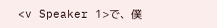<v Speaker 1>で、僕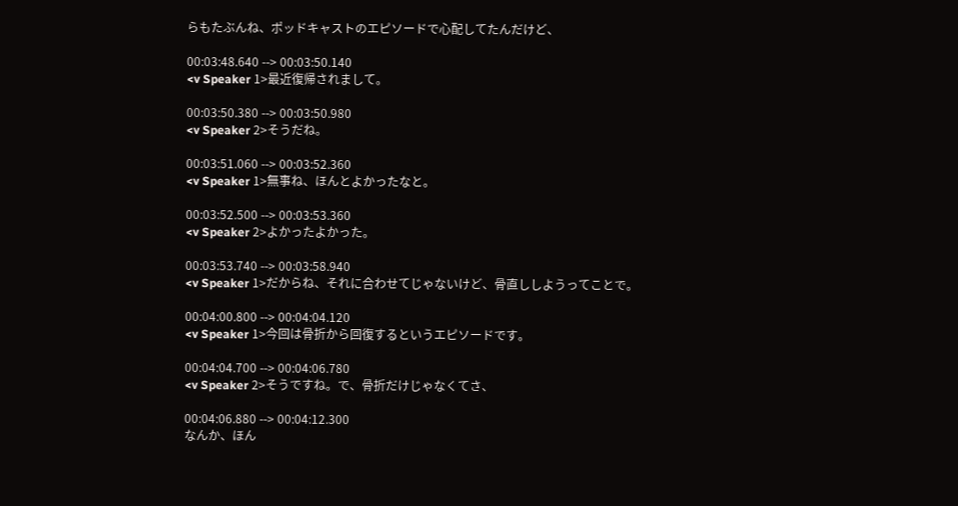らもたぶんね、ポッドキャストのエピソードで心配してたんだけど、

00:03:48.640 --> 00:03:50.140
<v Speaker 1>最近復帰されまして。

00:03:50.380 --> 00:03:50.980
<v Speaker 2>そうだね。

00:03:51.060 --> 00:03:52.360
<v Speaker 1>無事ね、ほんとよかったなと。

00:03:52.500 --> 00:03:53.360
<v Speaker 2>よかったよかった。

00:03:53.740 --> 00:03:58.940
<v Speaker 1>だからね、それに合わせてじゃないけど、骨直ししようってことで。

00:04:00.800 --> 00:04:04.120
<v Speaker 1>今回は骨折から回復するというエピソードです。

00:04:04.700 --> 00:04:06.780
<v Speaker 2>そうですね。で、骨折だけじゃなくてさ、

00:04:06.880 --> 00:04:12.300
なんか、ほん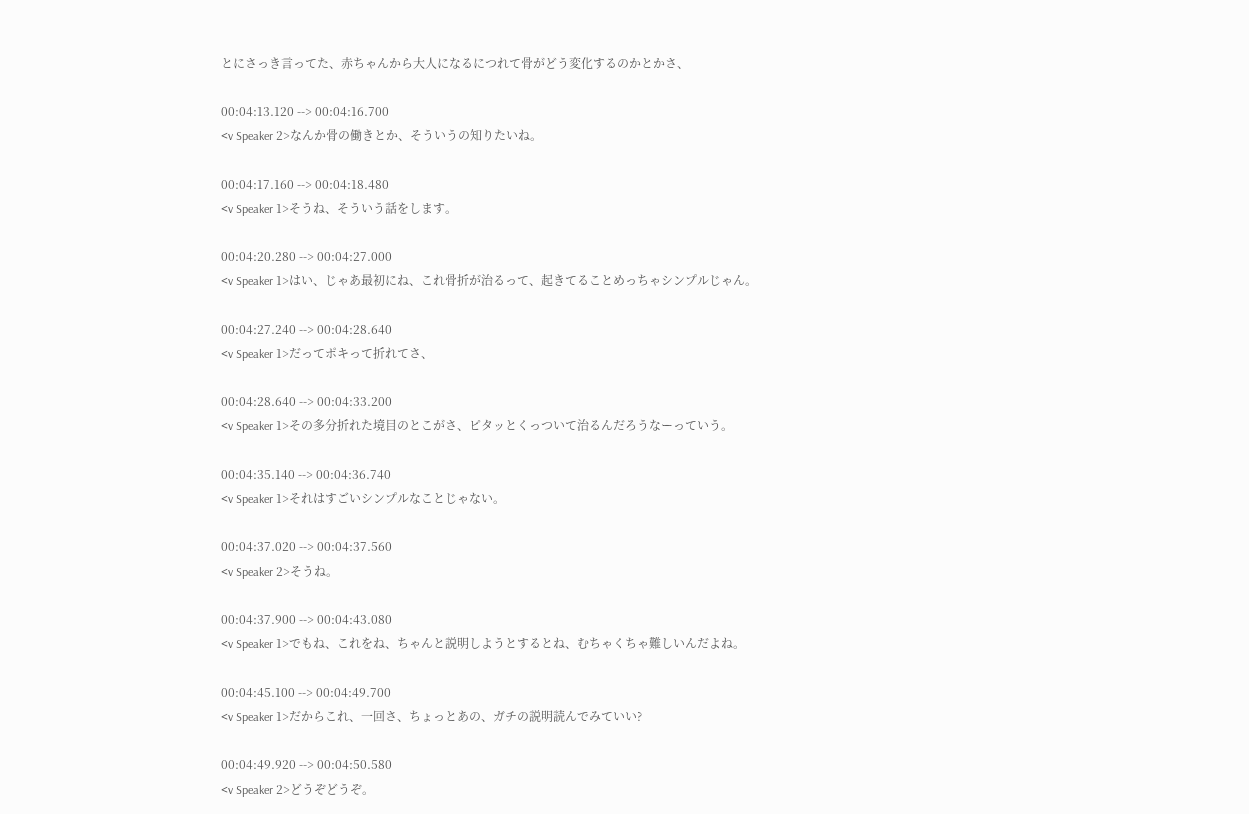とにさっき言ってた、赤ちゃんから大人になるにつれて骨がどう変化するのかとかさ、

00:04:13.120 --> 00:04:16.700
<v Speaker 2>なんか骨の働きとか、そういうの知りたいね。

00:04:17.160 --> 00:04:18.480
<v Speaker 1>そうね、そういう話をします。

00:04:20.280 --> 00:04:27.000
<v Speaker 1>はい、じゃあ最初にね、これ骨折が治るって、起きてることめっちゃシンプルじゃん。

00:04:27.240 --> 00:04:28.640
<v Speaker 1>だってポキって折れてさ、

00:04:28.640 --> 00:04:33.200
<v Speaker 1>その多分折れた境目のとこがさ、ピタッとくっついて治るんだろうなーっていう。

00:04:35.140 --> 00:04:36.740
<v Speaker 1>それはすごいシンプルなことじゃない。

00:04:37.020 --> 00:04:37.560
<v Speaker 2>そうね。

00:04:37.900 --> 00:04:43.080
<v Speaker 1>でもね、これをね、ちゃんと説明しようとするとね、むちゃくちゃ難しいんだよね。

00:04:45.100 --> 00:04:49.700
<v Speaker 1>だからこれ、一回さ、ちょっとあの、ガチの説明読んでみていい?

00:04:49.920 --> 00:04:50.580
<v Speaker 2>どうぞどうぞ。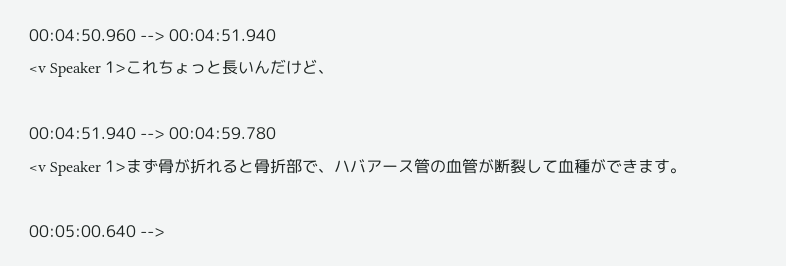00:04:50.960 --> 00:04:51.940
<v Speaker 1>これちょっと長いんだけど、

00:04:51.940 --> 00:04:59.780
<v Speaker 1>まず骨が折れると骨折部で、ハバアース管の血管が断裂して血種ができます。

00:05:00.640 -->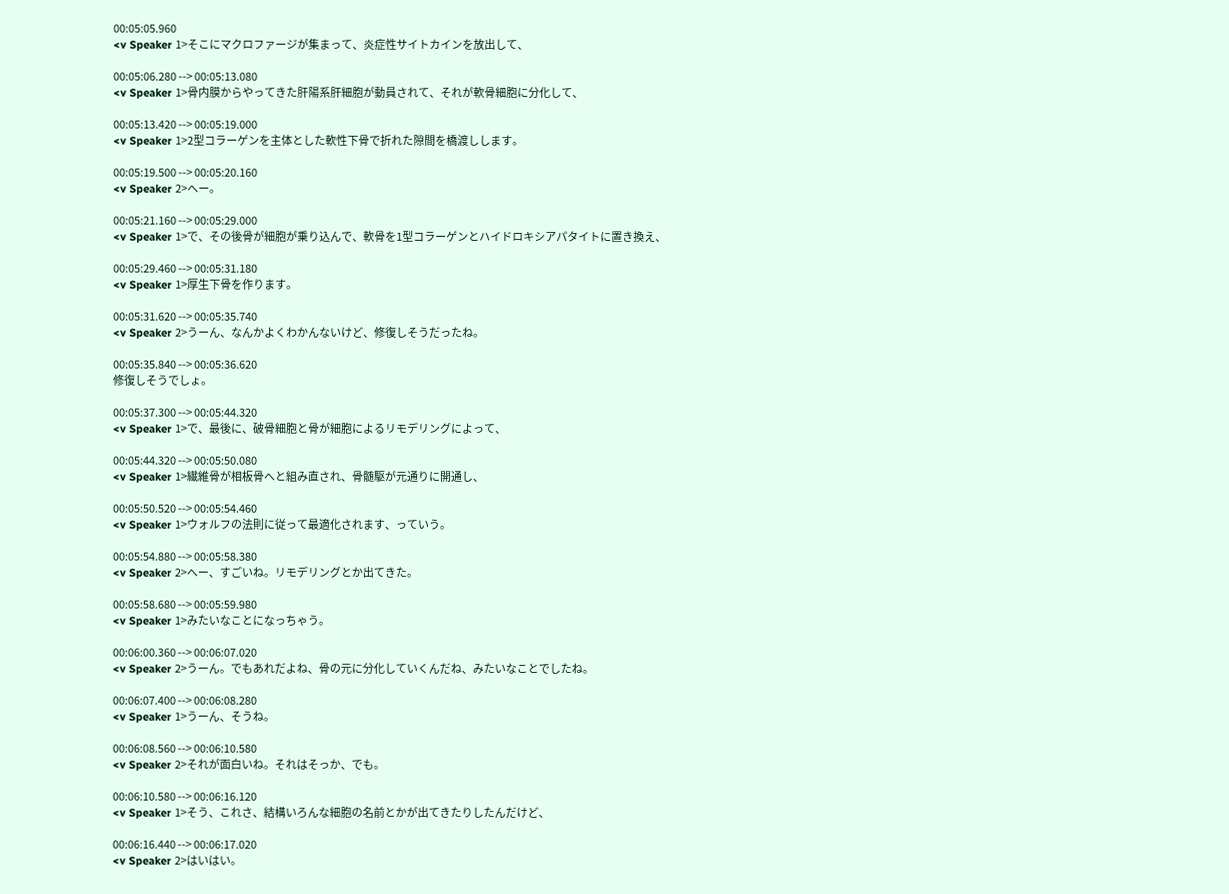00:05:05.960
<v Speaker 1>そこにマクロファージが集まって、炎症性サイトカインを放出して、

00:05:06.280 --> 00:05:13.080
<v Speaker 1>骨内膜からやってきた肝陽系肝細胞が動員されて、それが軟骨細胞に分化して、

00:05:13.420 --> 00:05:19.000
<v Speaker 1>2型コラーゲンを主体とした軟性下骨で折れた隙間を橋渡しします。

00:05:19.500 --> 00:05:20.160
<v Speaker 2>へー。

00:05:21.160 --> 00:05:29.000
<v Speaker 1>で、その後骨が細胞が乗り込んで、軟骨を1型コラーゲンとハイドロキシアパタイトに置き換え、

00:05:29.460 --> 00:05:31.180
<v Speaker 1>厚生下骨を作ります。

00:05:31.620 --> 00:05:35.740
<v Speaker 2>うーん、なんかよくわかんないけど、修復しそうだったね。

00:05:35.840 --> 00:05:36.620
修復しそうでしょ。

00:05:37.300 --> 00:05:44.320
<v Speaker 1>で、最後に、破骨細胞と骨が細胞によるリモデリングによって、

00:05:44.320 --> 00:05:50.080
<v Speaker 1>繊維骨が相板骨へと組み直され、骨髄駆が元通りに開通し、

00:05:50.520 --> 00:05:54.460
<v Speaker 1>ウォルフの法則に従って最適化されます、っていう。

00:05:54.880 --> 00:05:58.380
<v Speaker 2>へー、すごいね。リモデリングとか出てきた。

00:05:58.680 --> 00:05:59.980
<v Speaker 1>みたいなことになっちゃう。

00:06:00.360 --> 00:06:07.020
<v Speaker 2>うーん。でもあれだよね、骨の元に分化していくんだね、みたいなことでしたね。

00:06:07.400 --> 00:06:08.280
<v Speaker 1>うーん、そうね。

00:06:08.560 --> 00:06:10.580
<v Speaker 2>それが面白いね。それはそっか、でも。

00:06:10.580 --> 00:06:16.120
<v Speaker 1>そう、これさ、結構いろんな細胞の名前とかが出てきたりしたんだけど、

00:06:16.440 --> 00:06:17.020
<v Speaker 2>はいはい。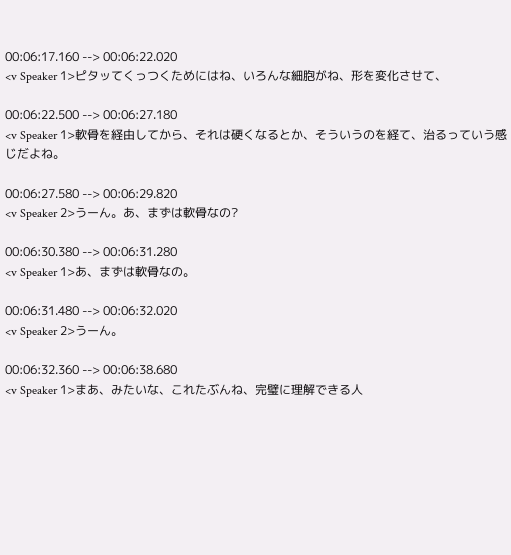00:06:17.160 --> 00:06:22.020
<v Speaker 1>ピタッてくっつくためにはね、いろんな細胞がね、形を変化させて、

00:06:22.500 --> 00:06:27.180
<v Speaker 1>軟骨を経由してから、それは硬くなるとか、そういうのを経て、治るっていう感じだよね。

00:06:27.580 --> 00:06:29.820
<v Speaker 2>うーん。あ、まずは軟骨なの?

00:06:30.380 --> 00:06:31.280
<v Speaker 1>あ、まずは軟骨なの。

00:06:31.480 --> 00:06:32.020
<v Speaker 2>うーん。

00:06:32.360 --> 00:06:38.680
<v Speaker 1>まあ、みたいな、これたぶんね、完璧に理解できる人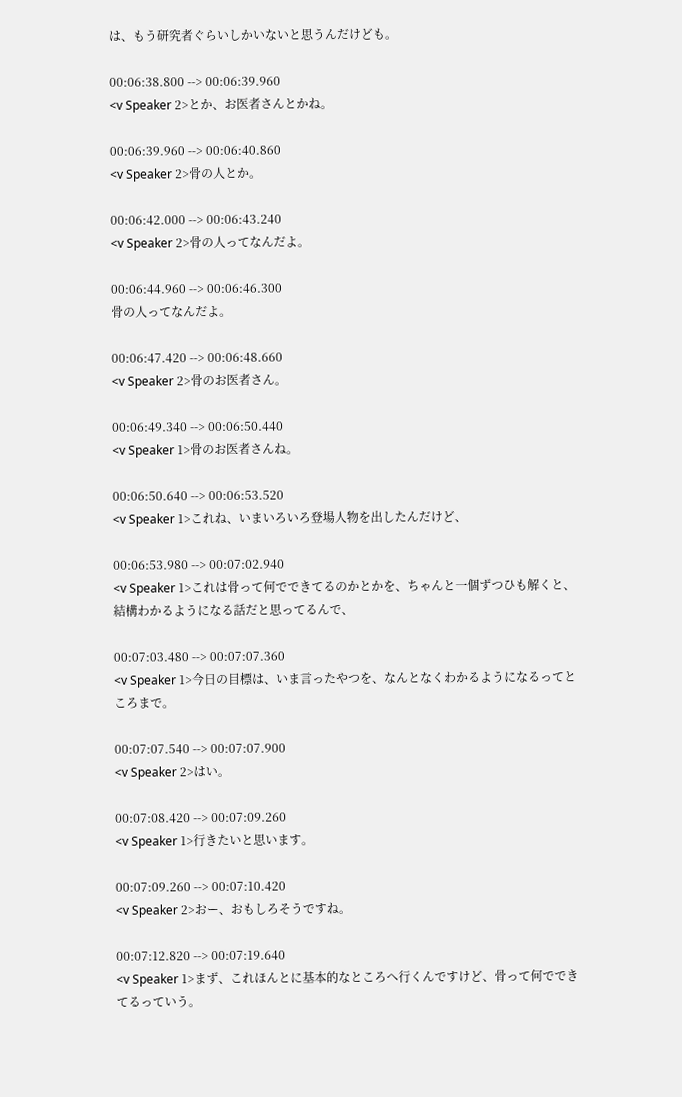は、もう研究者ぐらいしかいないと思うんだけども。

00:06:38.800 --> 00:06:39.960
<v Speaker 2>とか、お医者さんとかね。

00:06:39.960 --> 00:06:40.860
<v Speaker 2>骨の人とか。

00:06:42.000 --> 00:06:43.240
<v Speaker 2>骨の人ってなんだよ。

00:06:44.960 --> 00:06:46.300
骨の人ってなんだよ。

00:06:47.420 --> 00:06:48.660
<v Speaker 2>骨のお医者さん。

00:06:49.340 --> 00:06:50.440
<v Speaker 1>骨のお医者さんね。

00:06:50.640 --> 00:06:53.520
<v Speaker 1>これね、いまいろいろ登場人物を出したんだけど、

00:06:53.980 --> 00:07:02.940
<v Speaker 1>これは骨って何でできてるのかとかを、ちゃんと一個ずつひも解くと、結構わかるようになる話だと思ってるんで、

00:07:03.480 --> 00:07:07.360
<v Speaker 1>今日の目標は、いま言ったやつを、なんとなくわかるようになるってところまで。

00:07:07.540 --> 00:07:07.900
<v Speaker 2>はい。

00:07:08.420 --> 00:07:09.260
<v Speaker 1>行きたいと思います。

00:07:09.260 --> 00:07:10.420
<v Speaker 2>おー、おもしろそうですね。

00:07:12.820 --> 00:07:19.640
<v Speaker 1>まず、これほんとに基本的なところへ行くんですけど、骨って何でできてるっていう。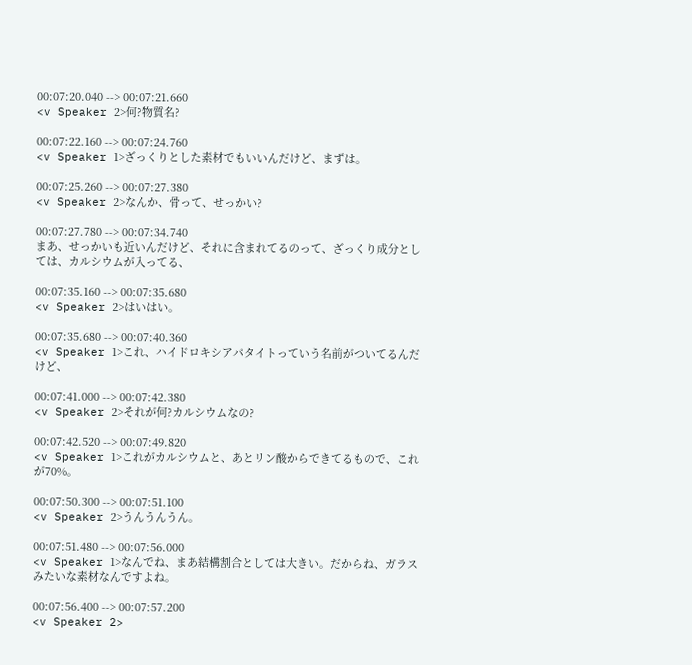00:07:20.040 --> 00:07:21.660
<v Speaker 2>何?物質名?

00:07:22.160 --> 00:07:24.760
<v Speaker 1>ざっくりとした素材でもいいんだけど、まずは。

00:07:25.260 --> 00:07:27.380
<v Speaker 2>なんか、骨って、せっかい?

00:07:27.780 --> 00:07:34.740
まあ、せっかいも近いんだけど、それに含まれてるのって、ざっくり成分としては、カルシウムが入ってる、

00:07:35.160 --> 00:07:35.680
<v Speaker 2>はいはい。

00:07:35.680 --> 00:07:40.360
<v Speaker 1>これ、ハイドロキシアパタイトっていう名前がついてるんだけど、

00:07:41.000 --> 00:07:42.380
<v Speaker 2>それが何?カルシウムなの?

00:07:42.520 --> 00:07:49.820
<v Speaker 1>これがカルシウムと、あとリン酸からできてるもので、これが70%。

00:07:50.300 --> 00:07:51.100
<v Speaker 2>うんうんうん。

00:07:51.480 --> 00:07:56.000
<v Speaker 1>なんでね、まあ結構割合としては大きい。だからね、ガラスみたいな素材なんですよね。

00:07:56.400 --> 00:07:57.200
<v Speaker 2>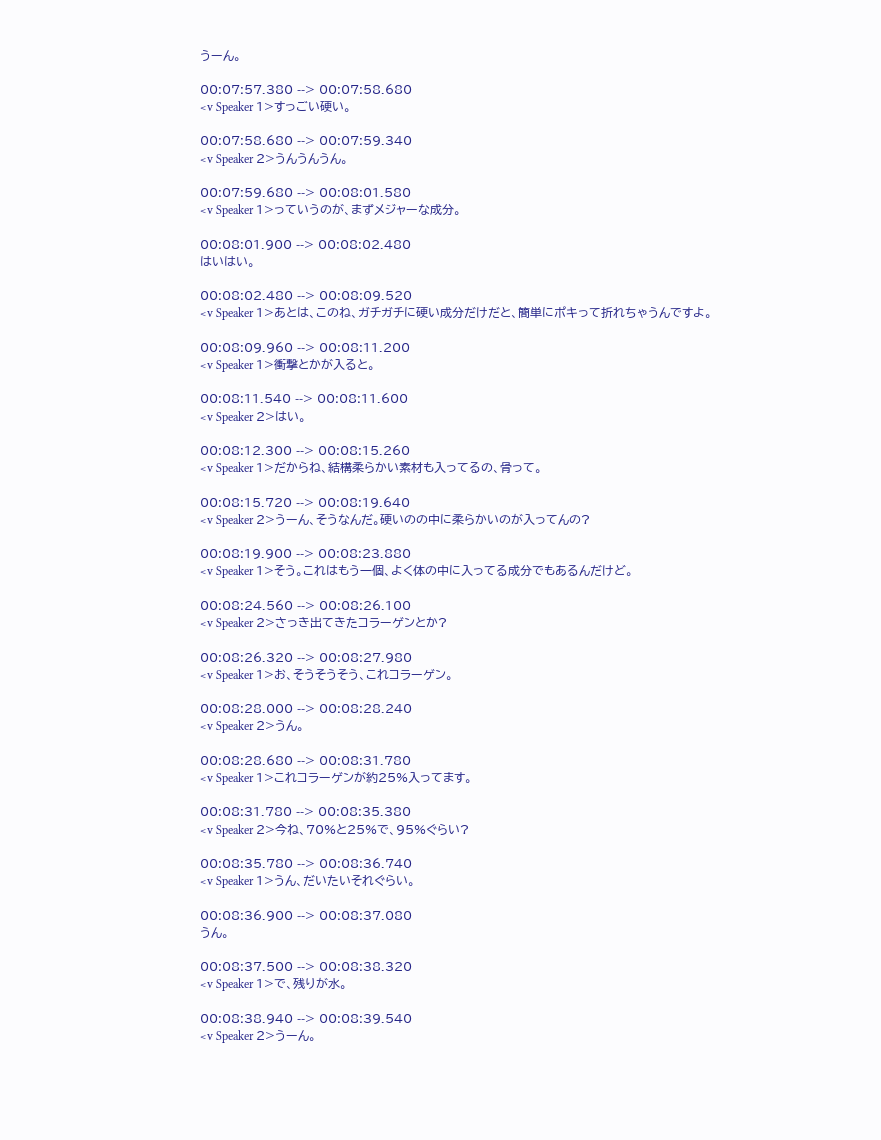うーん。

00:07:57.380 --> 00:07:58.680
<v Speaker 1>すっごい硬い。

00:07:58.680 --> 00:07:59.340
<v Speaker 2>うんうんうん。

00:07:59.680 --> 00:08:01.580
<v Speaker 1>っていうのが、まずメジャーな成分。

00:08:01.900 --> 00:08:02.480
はいはい。

00:08:02.480 --> 00:08:09.520
<v Speaker 1>あとは、このね、ガチガチに硬い成分だけだと、簡単にポキって折れちゃうんですよ。

00:08:09.960 --> 00:08:11.200
<v Speaker 1>衝撃とかが入ると。

00:08:11.540 --> 00:08:11.600
<v Speaker 2>はい。

00:08:12.300 --> 00:08:15.260
<v Speaker 1>だからね、結構柔らかい素材も入ってるの、骨って。

00:08:15.720 --> 00:08:19.640
<v Speaker 2>うーん、そうなんだ。硬いのの中に柔らかいのが入ってんの?

00:08:19.900 --> 00:08:23.880
<v Speaker 1>そう。これはもう一個、よく体の中に入ってる成分でもあるんだけど。

00:08:24.560 --> 00:08:26.100
<v Speaker 2>さっき出てきたコラーゲンとか?

00:08:26.320 --> 00:08:27.980
<v Speaker 1>お、そうそうそう、これコラーゲン。

00:08:28.000 --> 00:08:28.240
<v Speaker 2>うん。

00:08:28.680 --> 00:08:31.780
<v Speaker 1>これコラーゲンが約25%入ってます。

00:08:31.780 --> 00:08:35.380
<v Speaker 2>今ね、70%と25%で、95%ぐらい?

00:08:35.780 --> 00:08:36.740
<v Speaker 1>うん、だいたいそれぐらい。

00:08:36.900 --> 00:08:37.080
うん。

00:08:37.500 --> 00:08:38.320
<v Speaker 1>で、残りが水。

00:08:38.940 --> 00:08:39.540
<v Speaker 2>うーん。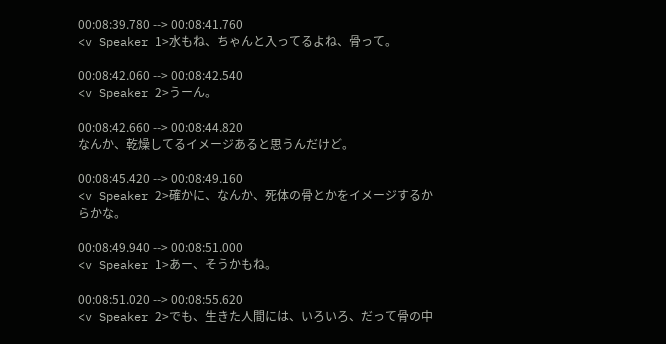00:08:39.780 --> 00:08:41.760
<v Speaker 1>水もね、ちゃんと入ってるよね、骨って。

00:08:42.060 --> 00:08:42.540
<v Speaker 2>うーん。

00:08:42.660 --> 00:08:44.820
なんか、乾燥してるイメージあると思うんだけど。

00:08:45.420 --> 00:08:49.160
<v Speaker 2>確かに、なんか、死体の骨とかをイメージするからかな。

00:08:49.940 --> 00:08:51.000
<v Speaker 1>あー、そうかもね。

00:08:51.020 --> 00:08:55.620
<v Speaker 2>でも、生きた人間には、いろいろ、だって骨の中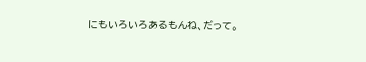にもいろいろあるもんね、だって。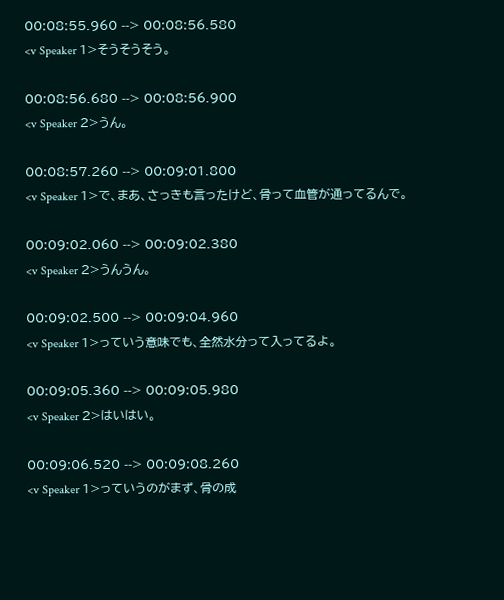00:08:55.960 --> 00:08:56.580
<v Speaker 1>そうそうそう。

00:08:56.680 --> 00:08:56.900
<v Speaker 2>うん。

00:08:57.260 --> 00:09:01.800
<v Speaker 1>で、まあ、さっきも言ったけど、骨って血管が通ってるんで。

00:09:02.060 --> 00:09:02.380
<v Speaker 2>うんうん。

00:09:02.500 --> 00:09:04.960
<v Speaker 1>っていう意味でも、全然水分って入ってるよ。

00:09:05.360 --> 00:09:05.980
<v Speaker 2>はいはい。

00:09:06.520 --> 00:09:08.260
<v Speaker 1>っていうのがまず、骨の成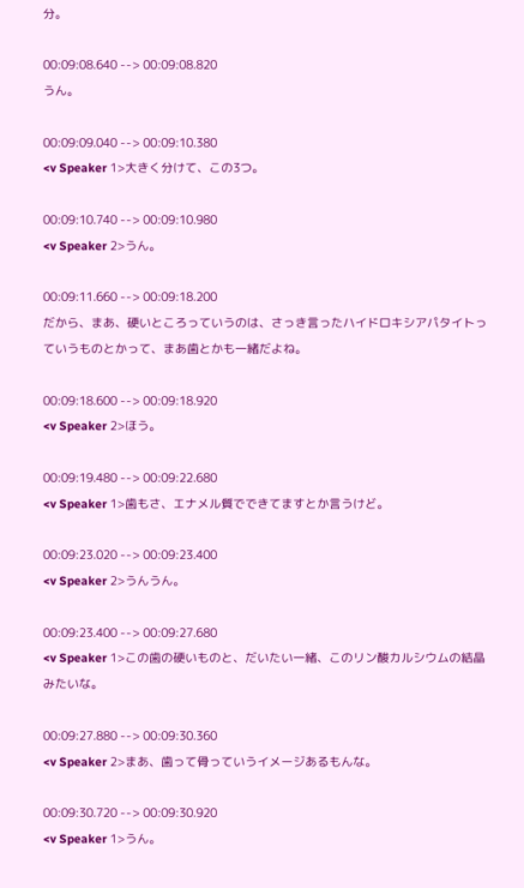分。

00:09:08.640 --> 00:09:08.820
うん。

00:09:09.040 --> 00:09:10.380
<v Speaker 1>大きく分けて、この3つ。

00:09:10.740 --> 00:09:10.980
<v Speaker 2>うん。

00:09:11.660 --> 00:09:18.200
だから、まあ、硬いところっていうのは、さっき言ったハイドロキシアパタイトっていうものとかって、まあ歯とかも一緒だよね。

00:09:18.600 --> 00:09:18.920
<v Speaker 2>ほう。

00:09:19.480 --> 00:09:22.680
<v Speaker 1>歯もさ、エナメル質でできてますとか言うけど。

00:09:23.020 --> 00:09:23.400
<v Speaker 2>うんうん。

00:09:23.400 --> 00:09:27.680
<v Speaker 1>この歯の硬いものと、だいたい一緒、このリン酸カルシウムの結晶みたいな。

00:09:27.880 --> 00:09:30.360
<v Speaker 2>まあ、歯って骨っていうイメージあるもんな。

00:09:30.720 --> 00:09:30.920
<v Speaker 1>うん。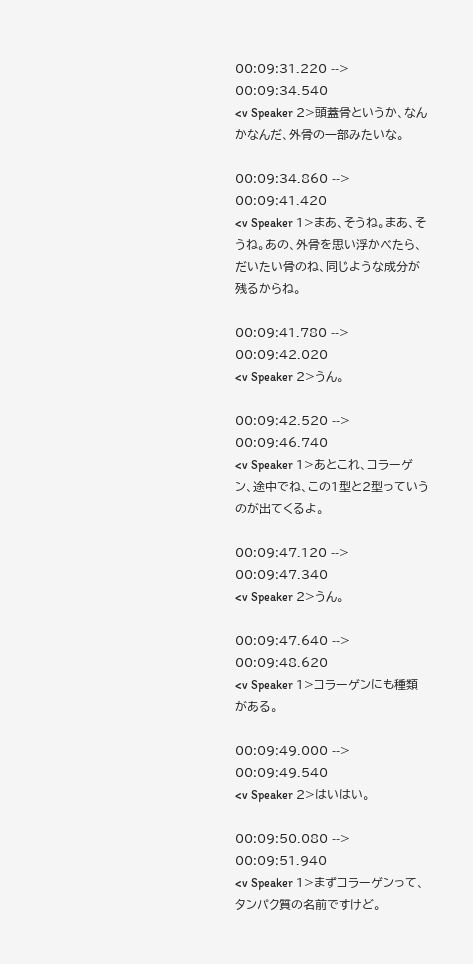00:09:31.220 --> 00:09:34.540
<v Speaker 2>頭蓋骨というか、なんかなんだ、外骨の一部みたいな。

00:09:34.860 --> 00:09:41.420
<v Speaker 1>まあ、そうね。まあ、そうね。あの、外骨を思い浮かべたら、だいたい骨のね、同じような成分が残るからね。

00:09:41.780 --> 00:09:42.020
<v Speaker 2>うん。

00:09:42.520 --> 00:09:46.740
<v Speaker 1>あとこれ、コラーゲン、途中でね、この1型と2型っていうのが出てくるよ。

00:09:47.120 --> 00:09:47.340
<v Speaker 2>うん。

00:09:47.640 --> 00:09:48.620
<v Speaker 1>コラーゲンにも種類がある。

00:09:49.000 --> 00:09:49.540
<v Speaker 2>はいはい。

00:09:50.080 --> 00:09:51.940
<v Speaker 1>まずコラーゲンって、タンパク質の名前ですけど。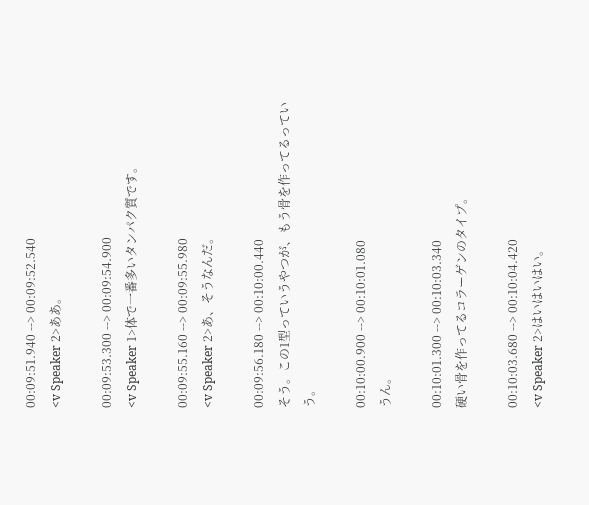00:09:51.940 --> 00:09:52.540
<v Speaker 2>ああ。

00:09:53.300 --> 00:09:54.900
<v Speaker 1>体で一番多いタンパク質です。

00:09:55.160 --> 00:09:55.980
<v Speaker 2>あ、そうなんだ。

00:09:56.180 --> 00:10:00.440
そう。この1型っていうやつが、もう骨を作ってるっていう。

00:10:00.900 --> 00:10:01.080
うん。

00:10:01.300 --> 00:10:03.340
硬い骨を作ってるコラーゲンのタイプ。

00:10:03.680 --> 00:10:04.420
<v Speaker 2>はいはいはい。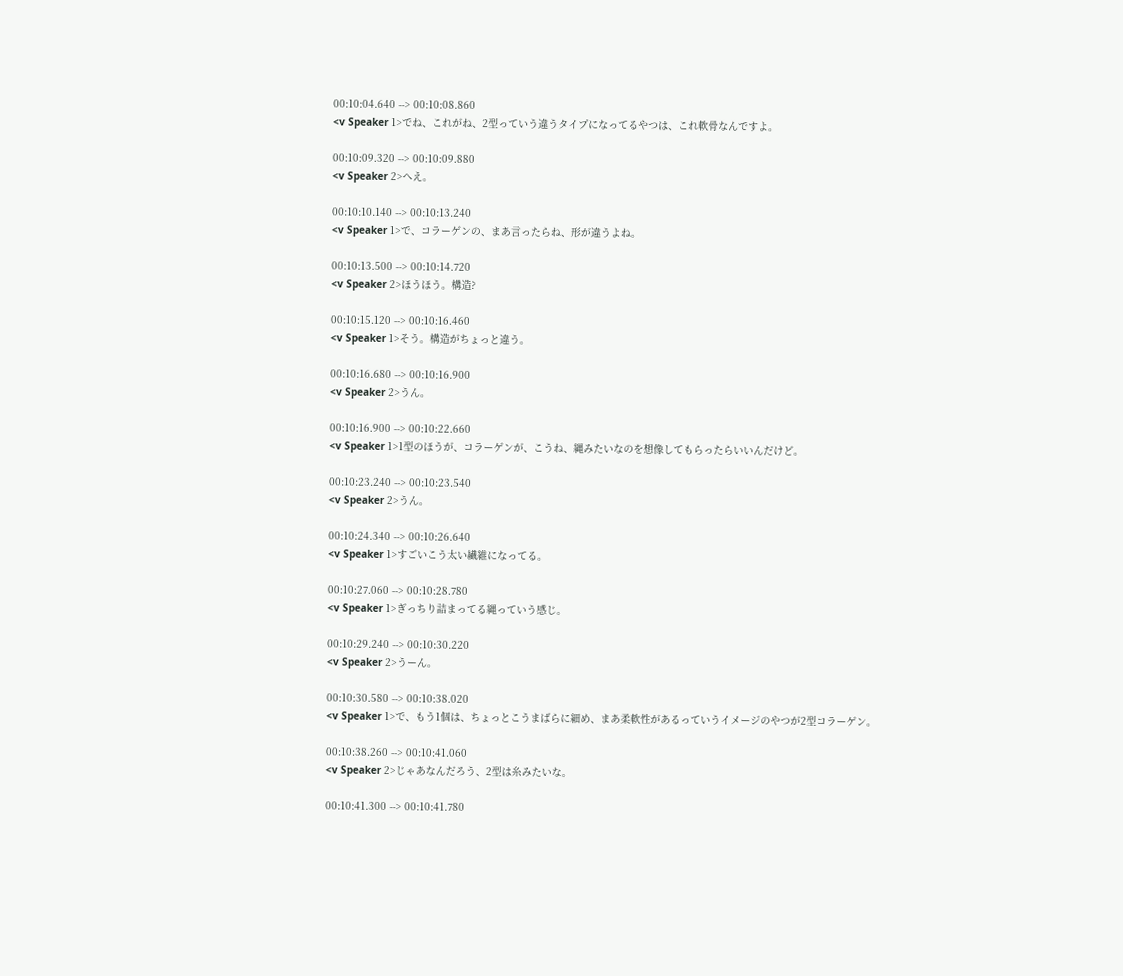00:10:04.640 --> 00:10:08.860
<v Speaker 1>でね、これがね、2型っていう違うタイプになってるやつは、これ軟骨なんですよ。

00:10:09.320 --> 00:10:09.880
<v Speaker 2>へえ。

00:10:10.140 --> 00:10:13.240
<v Speaker 1>で、コラーゲンの、まあ言ったらね、形が違うよね。

00:10:13.500 --> 00:10:14.720
<v Speaker 2>ほうほう。構造?

00:10:15.120 --> 00:10:16.460
<v Speaker 1>そう。構造がちょっと違う。

00:10:16.680 --> 00:10:16.900
<v Speaker 2>うん。

00:10:16.900 --> 00:10:22.660
<v Speaker 1>1型のほうが、コラーゲンが、こうね、縄みたいなのを想像してもらったらいいんだけど。

00:10:23.240 --> 00:10:23.540
<v Speaker 2>うん。

00:10:24.340 --> 00:10:26.640
<v Speaker 1>すごいこう太い繊維になってる。

00:10:27.060 --> 00:10:28.780
<v Speaker 1>ぎっちり詰まってる縄っていう感じ。

00:10:29.240 --> 00:10:30.220
<v Speaker 2>うーん。

00:10:30.580 --> 00:10:38.020
<v Speaker 1>で、もう1個は、ちょっとこうまばらに細め、まあ柔軟性があるっていうイメージのやつが2型コラーゲン。

00:10:38.260 --> 00:10:41.060
<v Speaker 2>じゃあなんだろう、2型は糸みたいな。

00:10:41.300 --> 00:10:41.780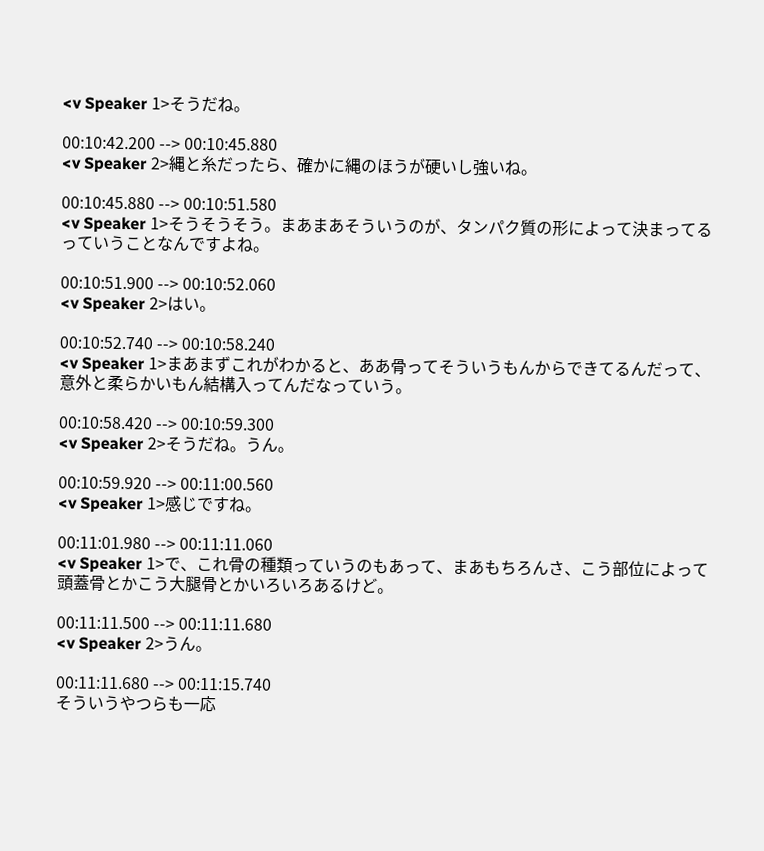<v Speaker 1>そうだね。

00:10:42.200 --> 00:10:45.880
<v Speaker 2>縄と糸だったら、確かに縄のほうが硬いし強いね。

00:10:45.880 --> 00:10:51.580
<v Speaker 1>そうそうそう。まあまあそういうのが、タンパク質の形によって決まってるっていうことなんですよね。

00:10:51.900 --> 00:10:52.060
<v Speaker 2>はい。

00:10:52.740 --> 00:10:58.240
<v Speaker 1>まあまずこれがわかると、ああ骨ってそういうもんからできてるんだって、意外と柔らかいもん結構入ってんだなっていう。

00:10:58.420 --> 00:10:59.300
<v Speaker 2>そうだね。うん。

00:10:59.920 --> 00:11:00.560
<v Speaker 1>感じですね。

00:11:01.980 --> 00:11:11.060
<v Speaker 1>で、これ骨の種類っていうのもあって、まあもちろんさ、こう部位によって頭蓋骨とかこう大腿骨とかいろいろあるけど。

00:11:11.500 --> 00:11:11.680
<v Speaker 2>うん。

00:11:11.680 --> 00:11:15.740
そういうやつらも一応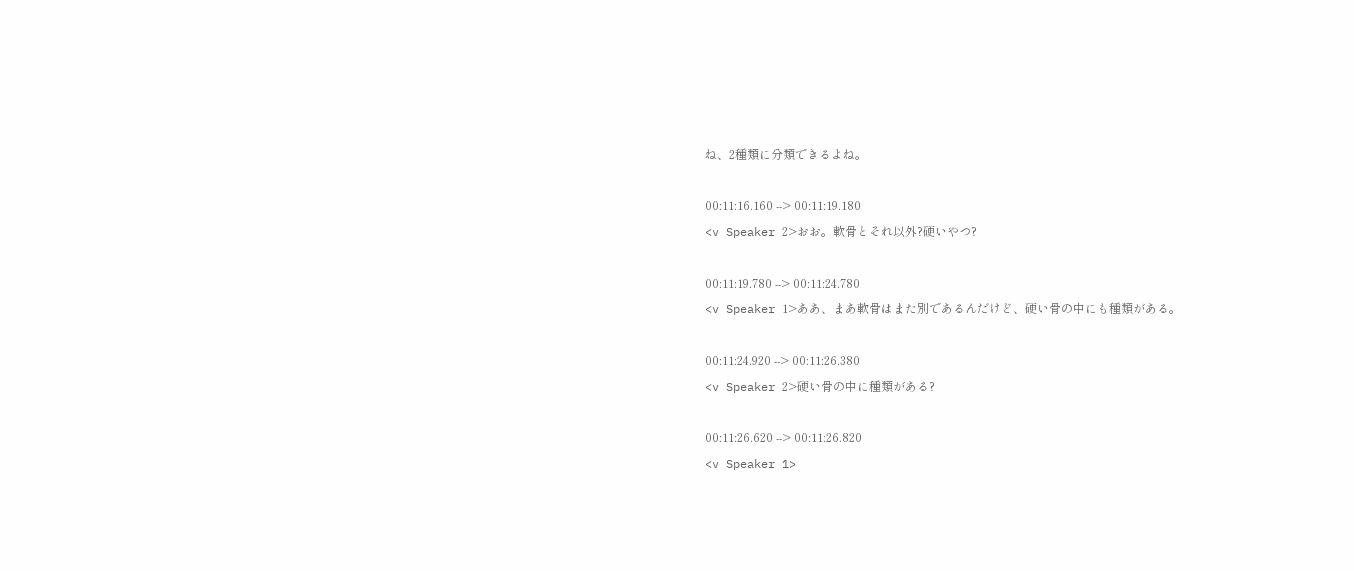ね、2種類に分類できるよね。

00:11:16.160 --> 00:11:19.180
<v Speaker 2>おお。軟骨とそれ以外?硬いやつ?

00:11:19.780 --> 00:11:24.780
<v Speaker 1>ああ、まあ軟骨はまた別であるんだけど、硬い骨の中にも種類がある。

00:11:24.920 --> 00:11:26.380
<v Speaker 2>硬い骨の中に種類がある?

00:11:26.620 --> 00:11:26.820
<v Speaker 1>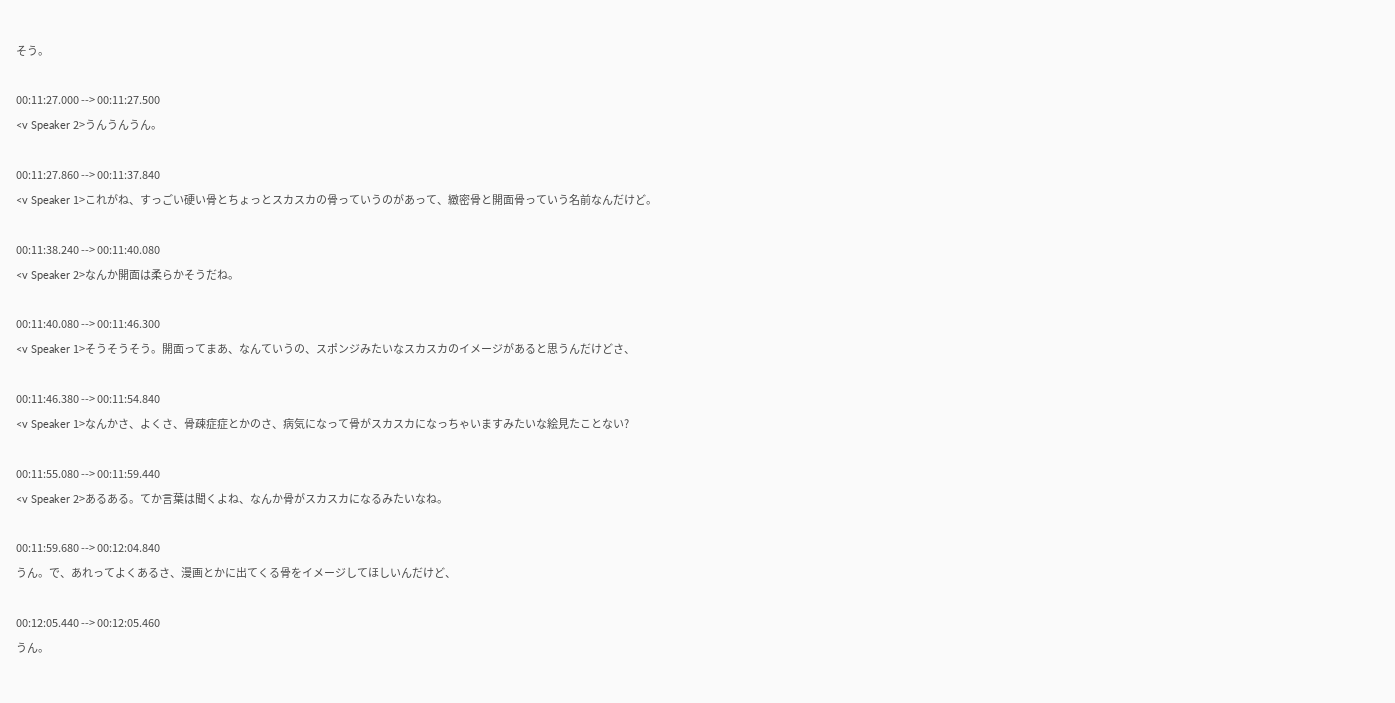そう。

00:11:27.000 --> 00:11:27.500
<v Speaker 2>うんうんうん。

00:11:27.860 --> 00:11:37.840
<v Speaker 1>これがね、すっごい硬い骨とちょっとスカスカの骨っていうのがあって、緻密骨と開面骨っていう名前なんだけど。

00:11:38.240 --> 00:11:40.080
<v Speaker 2>なんか開面は柔らかそうだね。

00:11:40.080 --> 00:11:46.300
<v Speaker 1>そうそうそう。開面ってまあ、なんていうの、スポンジみたいなスカスカのイメージがあると思うんだけどさ、

00:11:46.380 --> 00:11:54.840
<v Speaker 1>なんかさ、よくさ、骨疎症症とかのさ、病気になって骨がスカスカになっちゃいますみたいな絵見たことない?

00:11:55.080 --> 00:11:59.440
<v Speaker 2>あるある。てか言葉は聞くよね、なんか骨がスカスカになるみたいなね。

00:11:59.680 --> 00:12:04.840
うん。で、あれってよくあるさ、漫画とかに出てくる骨をイメージしてほしいんだけど、

00:12:05.440 --> 00:12:05.460
うん。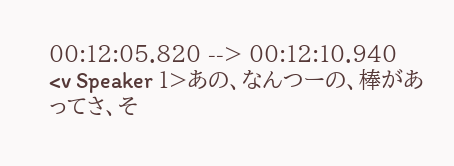00:12:05.820 --> 00:12:10.940
<v Speaker 1>あの、なんつーの、棒があってさ、そ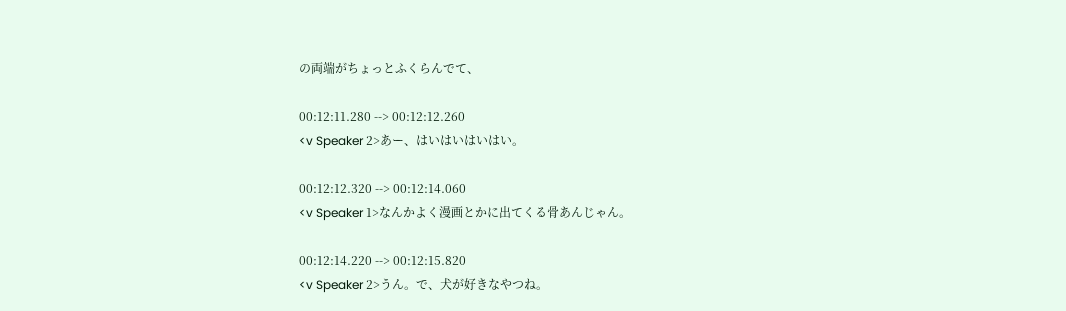の両端がちょっとふくらんでて、

00:12:11.280 --> 00:12:12.260
<v Speaker 2>あー、はいはいはいはい。

00:12:12.320 --> 00:12:14.060
<v Speaker 1>なんかよく漫画とかに出てくる骨あんじゃん。

00:12:14.220 --> 00:12:15.820
<v Speaker 2>うん。で、犬が好きなやつね。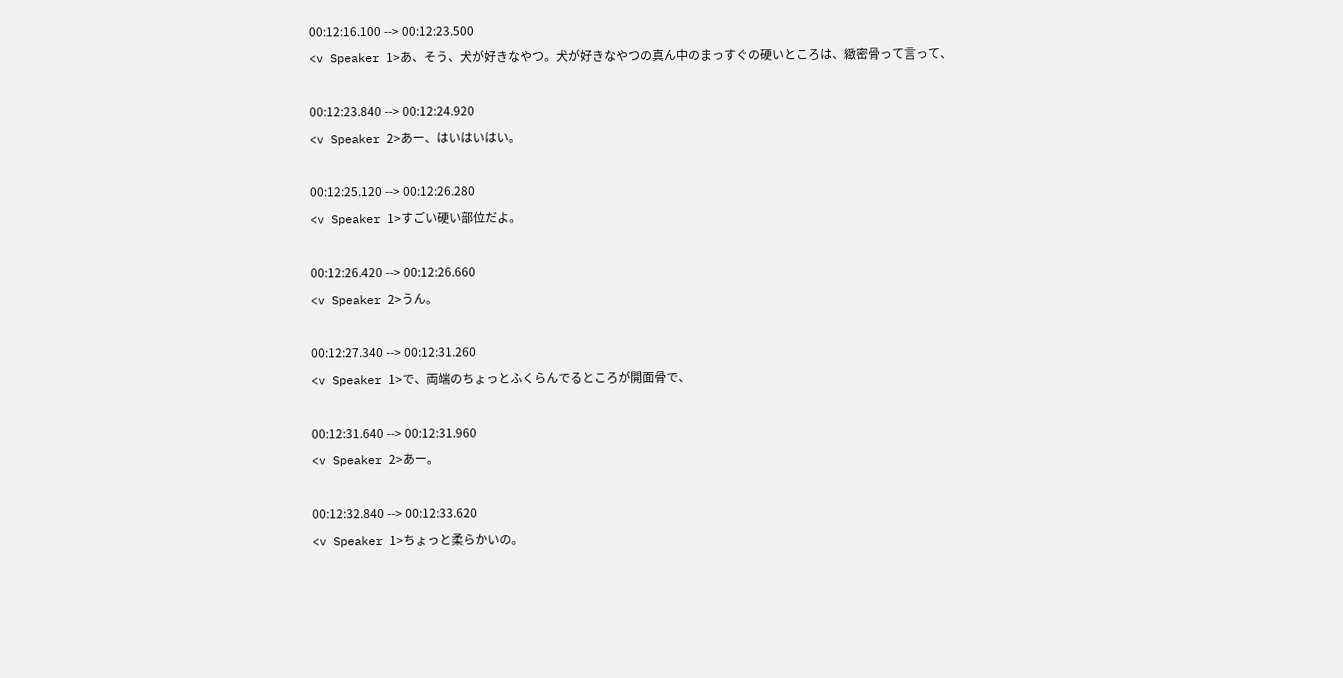00:12:16.100 --> 00:12:23.500
<v Speaker 1>あ、そう、犬が好きなやつ。犬が好きなやつの真ん中のまっすぐの硬いところは、緻密骨って言って、

00:12:23.840 --> 00:12:24.920
<v Speaker 2>あー、はいはいはい。

00:12:25.120 --> 00:12:26.280
<v Speaker 1>すごい硬い部位だよ。

00:12:26.420 --> 00:12:26.660
<v Speaker 2>うん。

00:12:27.340 --> 00:12:31.260
<v Speaker 1>で、両端のちょっとふくらんでるところが開面骨で、

00:12:31.640 --> 00:12:31.960
<v Speaker 2>あー。

00:12:32.840 --> 00:12:33.620
<v Speaker 1>ちょっと柔らかいの。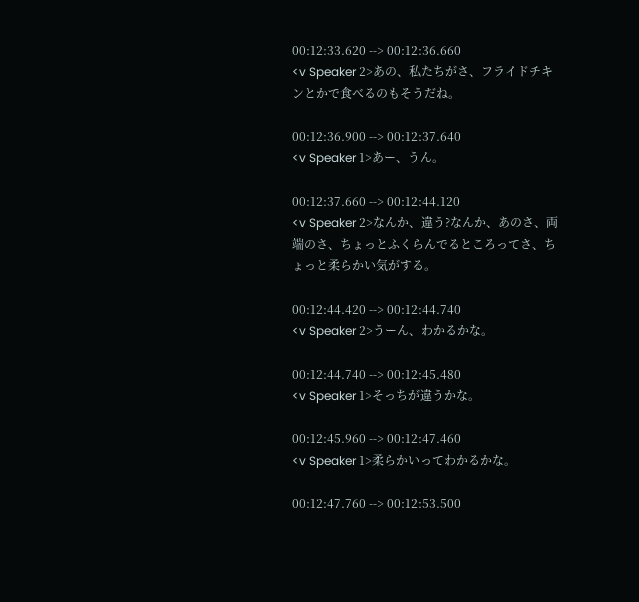00:12:33.620 --> 00:12:36.660
<v Speaker 2>あの、私たちがさ、フライドチキンとかで食べるのもそうだね。

00:12:36.900 --> 00:12:37.640
<v Speaker 1>あー、うん。

00:12:37.660 --> 00:12:44.120
<v Speaker 2>なんか、違う?なんか、あのさ、両端のさ、ちょっとふくらんでるところってさ、ちょっと柔らかい気がする。

00:12:44.420 --> 00:12:44.740
<v Speaker 2>うーん、わかるかな。

00:12:44.740 --> 00:12:45.480
<v Speaker 1>そっちが違うかな。

00:12:45.960 --> 00:12:47.460
<v Speaker 1>柔らかいってわかるかな。

00:12:47.760 --> 00:12:53.500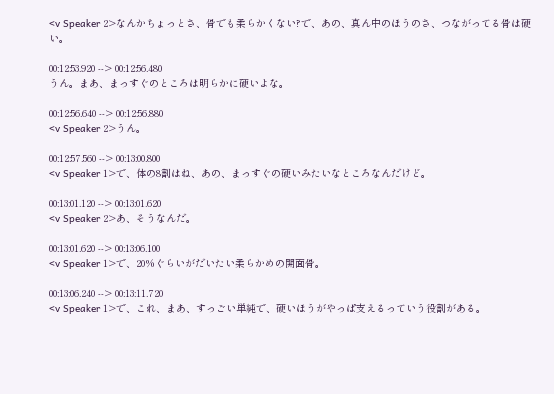<v Speaker 2>なんかちょっとさ、骨でも柔らかくない?で、あの、真ん中のほうのさ、つながってる骨は硬い。

00:12:53.920 --> 00:12:56.480
うん。まあ、まっすぐのところは明らかに硬いよな。

00:12:56.640 --> 00:12:56.880
<v Speaker 2>うん。

00:12:57.560 --> 00:13:00.800
<v Speaker 1>で、体の8割はね、あの、まっすぐの硬いみたいなところなんだけど。

00:13:01.120 --> 00:13:01.620
<v Speaker 2>あ、そうなんだ。

00:13:01.620 --> 00:13:06.100
<v Speaker 1>で、20%ぐらいがだいたい柔らかめの開面骨。

00:13:06.240 --> 00:13:11.720
<v Speaker 1>で、これ、まあ、すっごい単純で、硬いほうがやっぱ支えるっていう役割がある。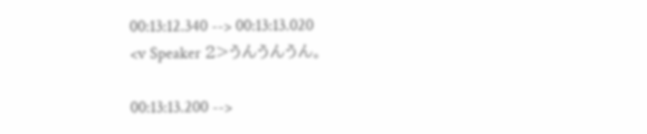00:13:12.340 --> 00:13:13.020
<v Speaker 2>うんうんうん。

00:13:13.200 -->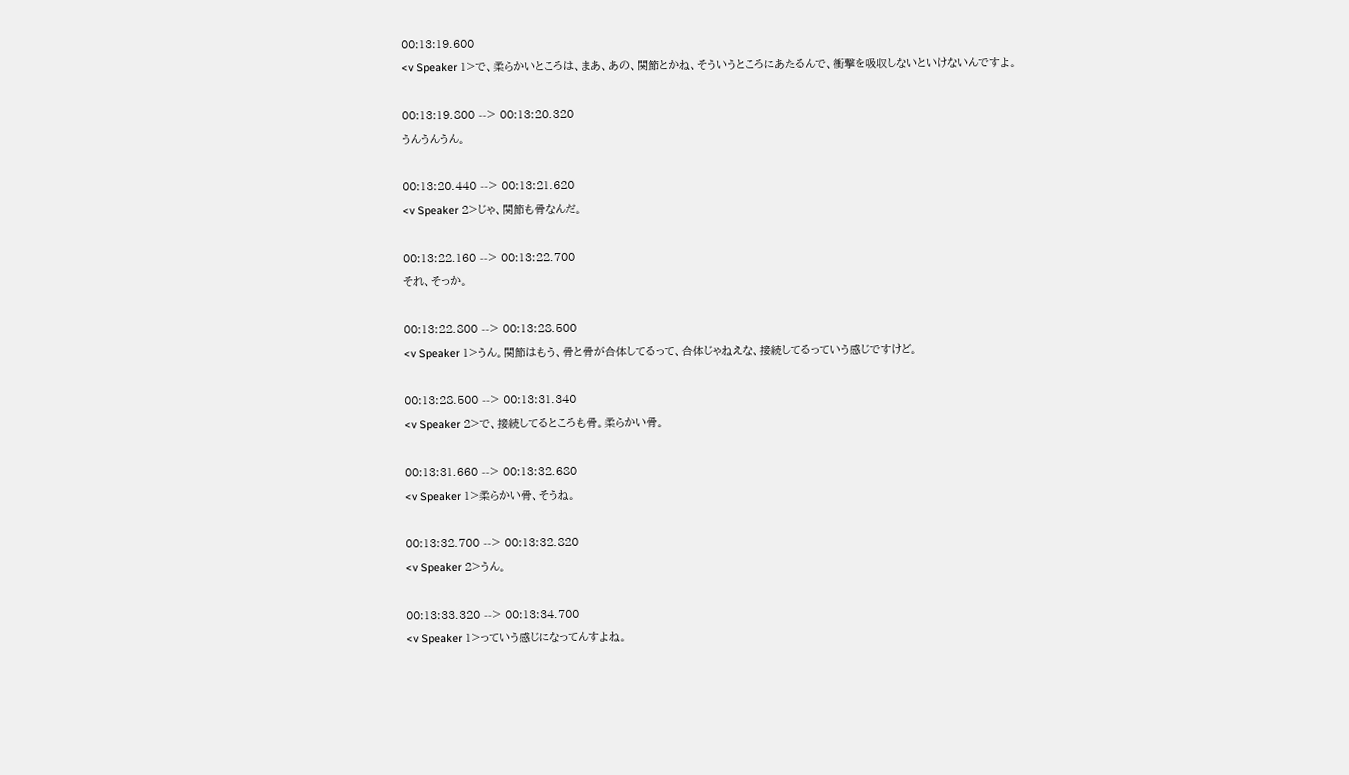00:13:19.600
<v Speaker 1>で、柔らかいところは、まあ、あの、関節とかね、そういうところにあたるんで、衝撃を吸収しないといけないんですよ。

00:13:19.800 --> 00:13:20.320
うんうんうん。

00:13:20.440 --> 00:13:21.620
<v Speaker 2>じゃ、関節も骨なんだ。

00:13:22.160 --> 00:13:22.700
それ、そっか。

00:13:22.800 --> 00:13:28.500
<v Speaker 1>うん。関節はもう、骨と骨が合体してるって、合体じゃねえな、接続してるっていう感じですけど。

00:13:28.500 --> 00:13:31.340
<v Speaker 2>で、接続してるところも骨。柔らかい骨。

00:13:31.660 --> 00:13:32.680
<v Speaker 1>柔らかい骨、そうね。

00:13:32.700 --> 00:13:32.820
<v Speaker 2>うん。

00:13:33.320 --> 00:13:34.700
<v Speaker 1>っていう感じになってんすよね。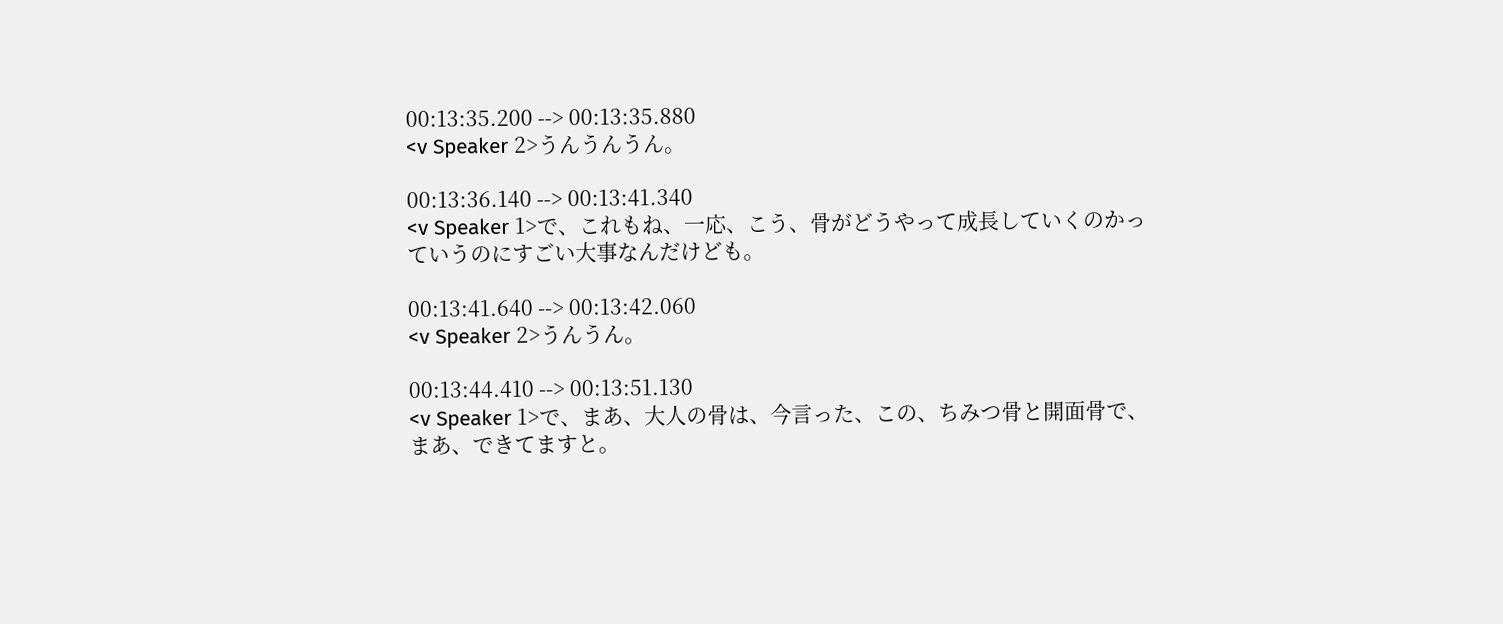00:13:35.200 --> 00:13:35.880
<v Speaker 2>うんうんうん。

00:13:36.140 --> 00:13:41.340
<v Speaker 1>で、これもね、一応、こう、骨がどうやって成長していくのかっていうのにすごい大事なんだけども。

00:13:41.640 --> 00:13:42.060
<v Speaker 2>うんうん。

00:13:44.410 --> 00:13:51.130
<v Speaker 1>で、まあ、大人の骨は、今言った、この、ちみつ骨と開面骨で、まあ、できてますと。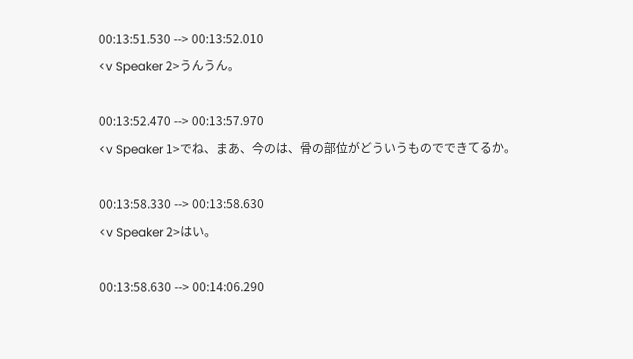00:13:51.530 --> 00:13:52.010
<v Speaker 2>うんうん。

00:13:52.470 --> 00:13:57.970
<v Speaker 1>でね、まあ、今のは、骨の部位がどういうものでできてるか。

00:13:58.330 --> 00:13:58.630
<v Speaker 2>はい。

00:13:58.630 --> 00:14:06.290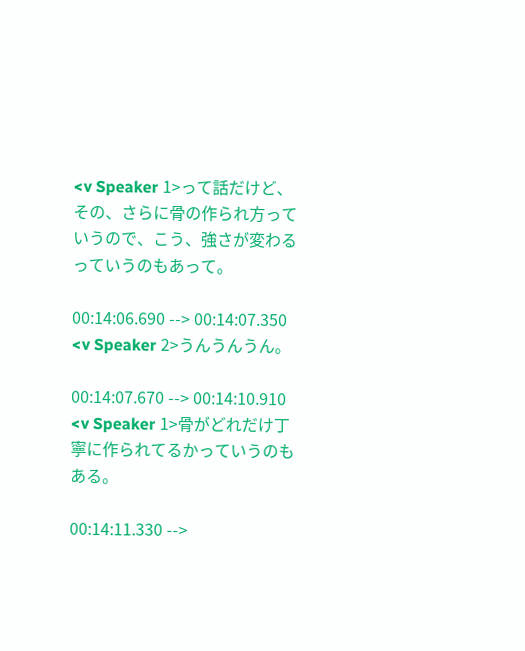<v Speaker 1>って話だけど、その、さらに骨の作られ方っていうので、こう、強さが変わるっていうのもあって。

00:14:06.690 --> 00:14:07.350
<v Speaker 2>うんうんうん。

00:14:07.670 --> 00:14:10.910
<v Speaker 1>骨がどれだけ丁寧に作られてるかっていうのもある。

00:14:11.330 -->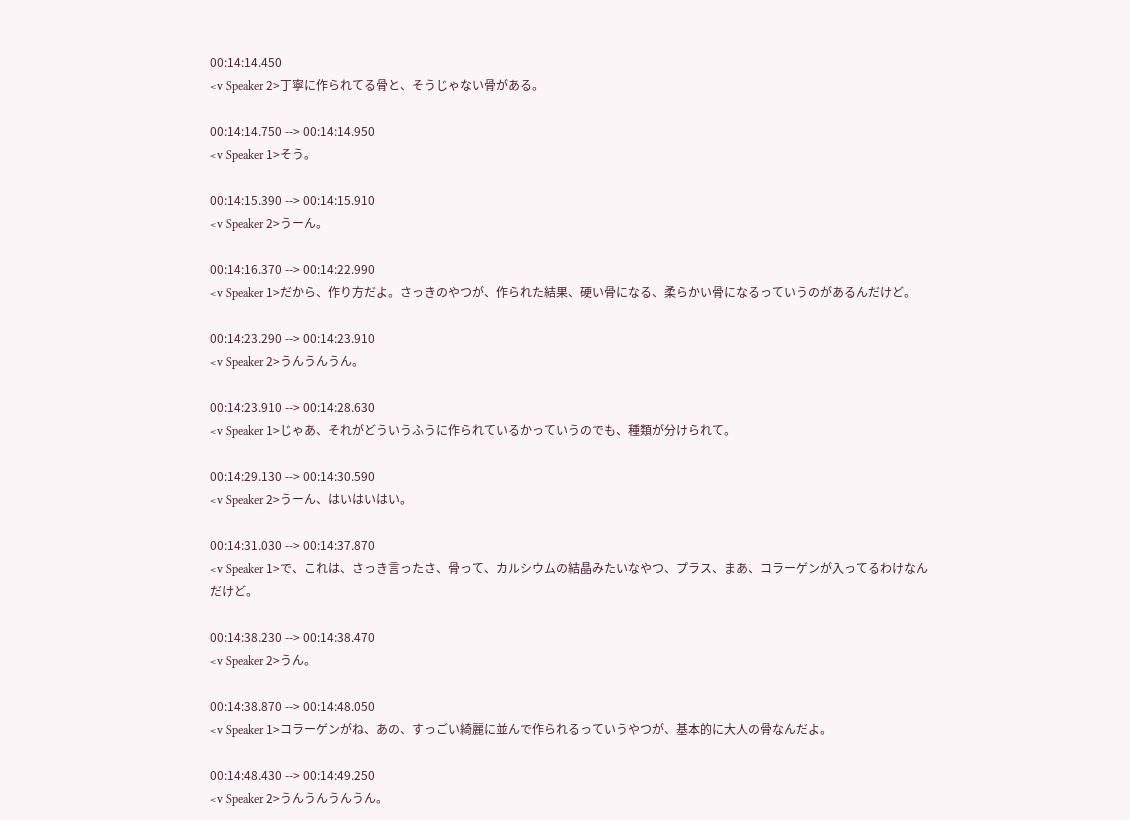00:14:14.450
<v Speaker 2>丁寧に作られてる骨と、そうじゃない骨がある。

00:14:14.750 --> 00:14:14.950
<v Speaker 1>そう。

00:14:15.390 --> 00:14:15.910
<v Speaker 2>うーん。

00:14:16.370 --> 00:14:22.990
<v Speaker 1>だから、作り方だよ。さっきのやつが、作られた結果、硬い骨になる、柔らかい骨になるっていうのがあるんだけど。

00:14:23.290 --> 00:14:23.910
<v Speaker 2>うんうんうん。

00:14:23.910 --> 00:14:28.630
<v Speaker 1>じゃあ、それがどういうふうに作られているかっていうのでも、種類が分けられて。

00:14:29.130 --> 00:14:30.590
<v Speaker 2>うーん、はいはいはい。

00:14:31.030 --> 00:14:37.870
<v Speaker 1>で、これは、さっき言ったさ、骨って、カルシウムの結晶みたいなやつ、プラス、まあ、コラーゲンが入ってるわけなんだけど。

00:14:38.230 --> 00:14:38.470
<v Speaker 2>うん。

00:14:38.870 --> 00:14:48.050
<v Speaker 1>コラーゲンがね、あの、すっごい綺麗に並んで作られるっていうやつが、基本的に大人の骨なんだよ。

00:14:48.430 --> 00:14:49.250
<v Speaker 2>うんうんうんうん。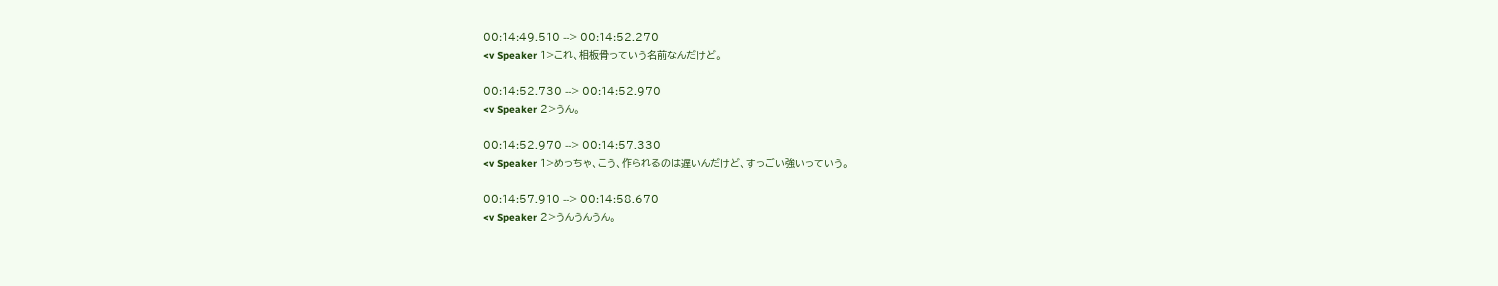00:14:49.510 --> 00:14:52.270
<v Speaker 1>これ、相板骨っていう名前なんだけど。

00:14:52.730 --> 00:14:52.970
<v Speaker 2>うん。

00:14:52.970 --> 00:14:57.330
<v Speaker 1>めっちゃ、こう、作られるのは遅いんだけど、すっごい強いっていう。

00:14:57.910 --> 00:14:58.670
<v Speaker 2>うんうんうん。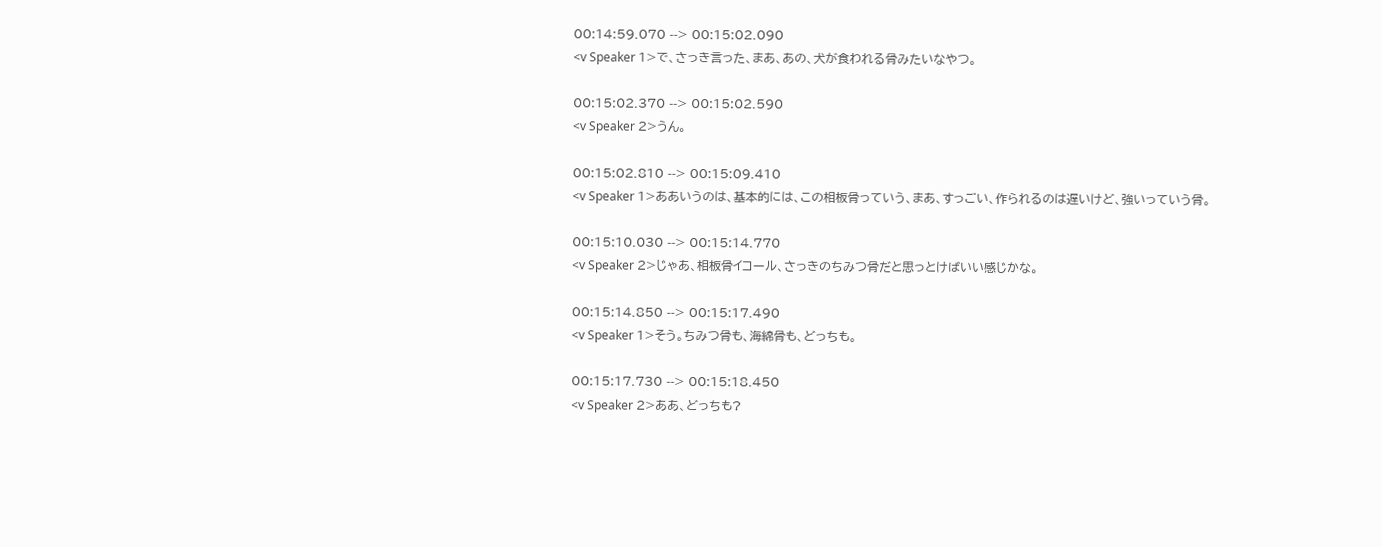00:14:59.070 --> 00:15:02.090
<v Speaker 1>で、さっき言った、まあ、あの、犬が食われる骨みたいなやつ。

00:15:02.370 --> 00:15:02.590
<v Speaker 2>うん。

00:15:02.810 --> 00:15:09.410
<v Speaker 1>ああいうのは、基本的には、この相板骨っていう、まあ、すっごい、作られるのは遅いけど、強いっていう骨。

00:15:10.030 --> 00:15:14.770
<v Speaker 2>じゃあ、相板骨イコール、さっきのちみつ骨だと思っとけばいい感じかな。

00:15:14.850 --> 00:15:17.490
<v Speaker 1>そう。ちみつ骨も、海綿骨も、どっちも。

00:15:17.730 --> 00:15:18.450
<v Speaker 2>ああ、どっちも?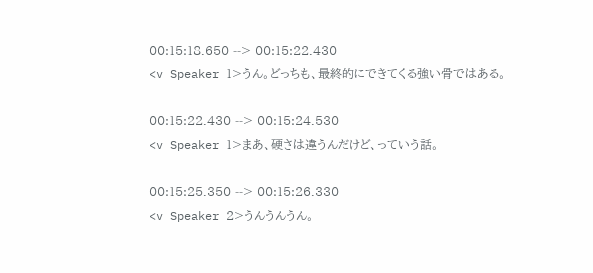00:15:18.650 --> 00:15:22.430
<v Speaker 1>うん。どっちも、最終的にできてくる強い骨ではある。

00:15:22.430 --> 00:15:24.530
<v Speaker 1>まあ、硬さは違うんだけど、っていう話。

00:15:25.350 --> 00:15:26.330
<v Speaker 2>うんうんうん。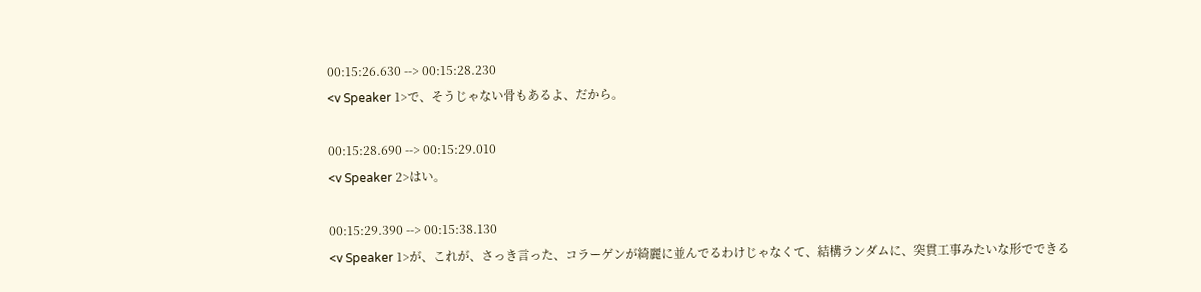00:15:26.630 --> 00:15:28.230
<v Speaker 1>で、そうじゃない骨もあるよ、だから。

00:15:28.690 --> 00:15:29.010
<v Speaker 2>はい。

00:15:29.390 --> 00:15:38.130
<v Speaker 1>が、これが、さっき言った、コラーゲンが綺麗に並んでるわけじゃなくて、結構ランダムに、突貫工事みたいな形でできる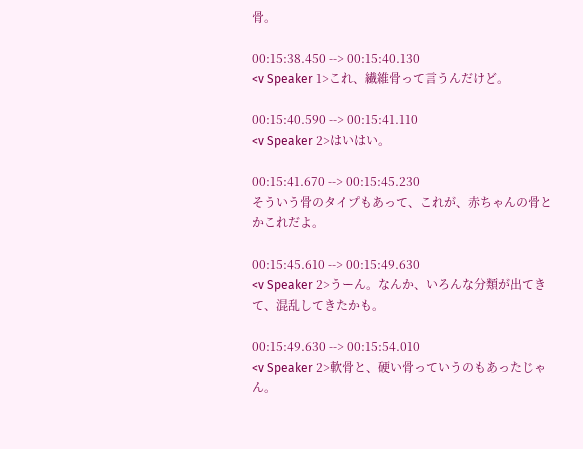骨。

00:15:38.450 --> 00:15:40.130
<v Speaker 1>これ、繊維骨って言うんだけど。

00:15:40.590 --> 00:15:41.110
<v Speaker 2>はいはい。

00:15:41.670 --> 00:15:45.230
そういう骨のタイプもあって、これが、赤ちゃんの骨とかこれだよ。

00:15:45.610 --> 00:15:49.630
<v Speaker 2>うーん。なんか、いろんな分類が出てきて、混乱してきたかも。

00:15:49.630 --> 00:15:54.010
<v Speaker 2>軟骨と、硬い骨っていうのもあったじゃん。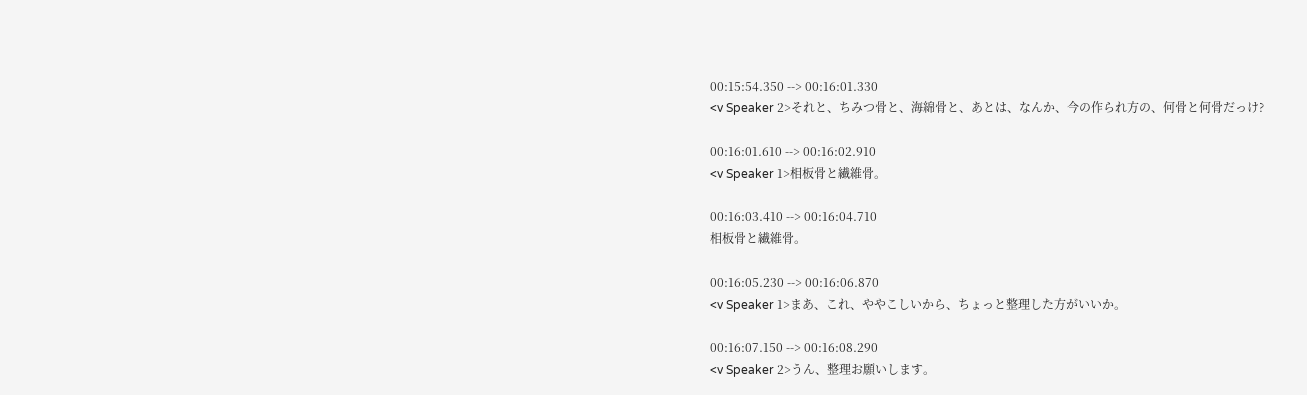00:15:54.350 --> 00:16:01.330
<v Speaker 2>それと、ちみつ骨と、海綿骨と、あとは、なんか、今の作られ方の、何骨と何骨だっけ?

00:16:01.610 --> 00:16:02.910
<v Speaker 1>相板骨と繊維骨。

00:16:03.410 --> 00:16:04.710
相板骨と繊維骨。

00:16:05.230 --> 00:16:06.870
<v Speaker 1>まあ、これ、ややこしいから、ちょっと整理した方がいいか。

00:16:07.150 --> 00:16:08.290
<v Speaker 2>うん、整理お願いします。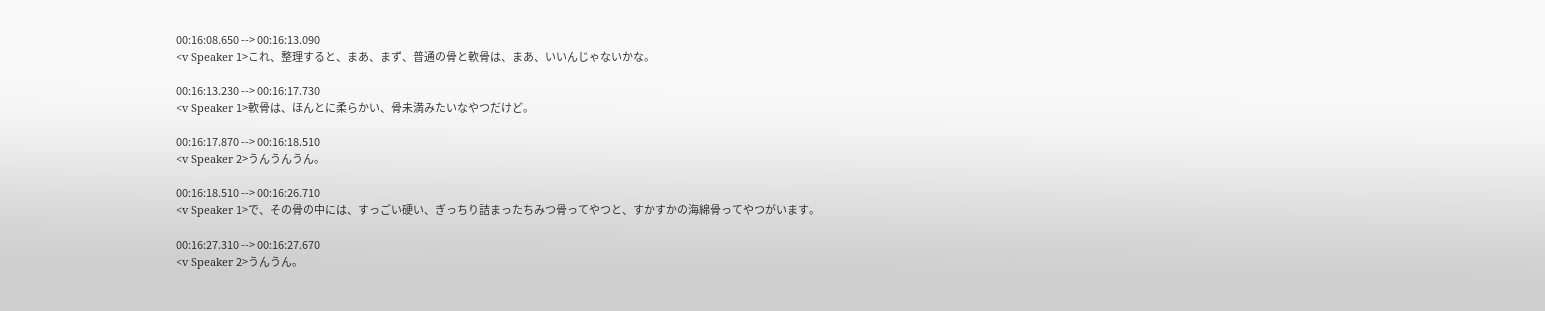00:16:08.650 --> 00:16:13.090
<v Speaker 1>これ、整理すると、まあ、まず、普通の骨と軟骨は、まあ、いいんじゃないかな。

00:16:13.230 --> 00:16:17.730
<v Speaker 1>軟骨は、ほんとに柔らかい、骨未満みたいなやつだけど。

00:16:17.870 --> 00:16:18.510
<v Speaker 2>うんうんうん。

00:16:18.510 --> 00:16:26.710
<v Speaker 1>で、その骨の中には、すっごい硬い、ぎっちり詰まったちみつ骨ってやつと、すかすかの海綿骨ってやつがいます。

00:16:27.310 --> 00:16:27.670
<v Speaker 2>うんうん。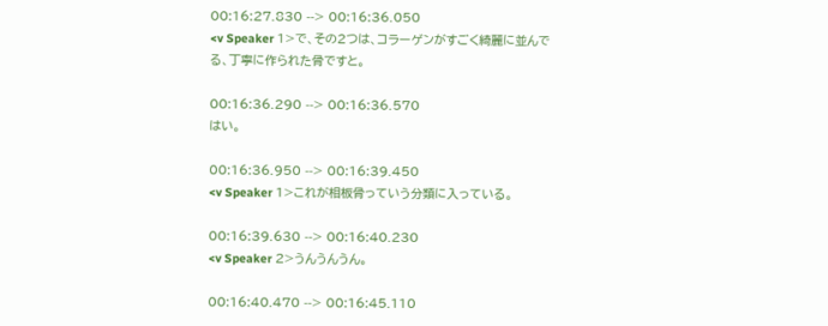00:16:27.830 --> 00:16:36.050
<v Speaker 1>で、その2つは、コラーゲンがすごく綺麗に並んでる、丁寧に作られた骨ですと。

00:16:36.290 --> 00:16:36.570
はい。

00:16:36.950 --> 00:16:39.450
<v Speaker 1>これが相板骨っていう分類に入っている。

00:16:39.630 --> 00:16:40.230
<v Speaker 2>うんうんうん。

00:16:40.470 --> 00:16:45.110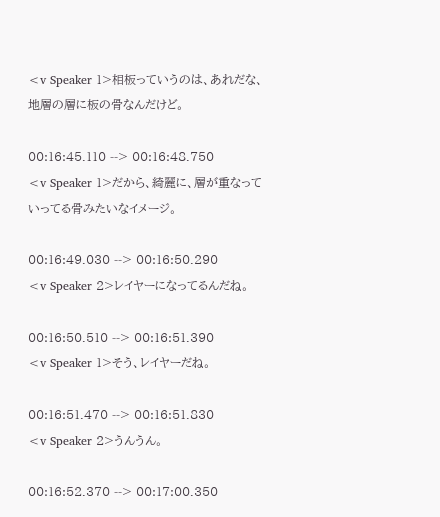<v Speaker 1>相板っていうのは、あれだな、地層の層に板の骨なんだけど。

00:16:45.110 --> 00:16:48.750
<v Speaker 1>だから、綺麗に、層が重なっていってる骨みたいなイメージ。

00:16:49.030 --> 00:16:50.290
<v Speaker 2>レイヤーになってるんだね。

00:16:50.510 --> 00:16:51.390
<v Speaker 1>そう、レイヤーだね。

00:16:51.470 --> 00:16:51.830
<v Speaker 2>うんうん。

00:16:52.370 --> 00:17:00.350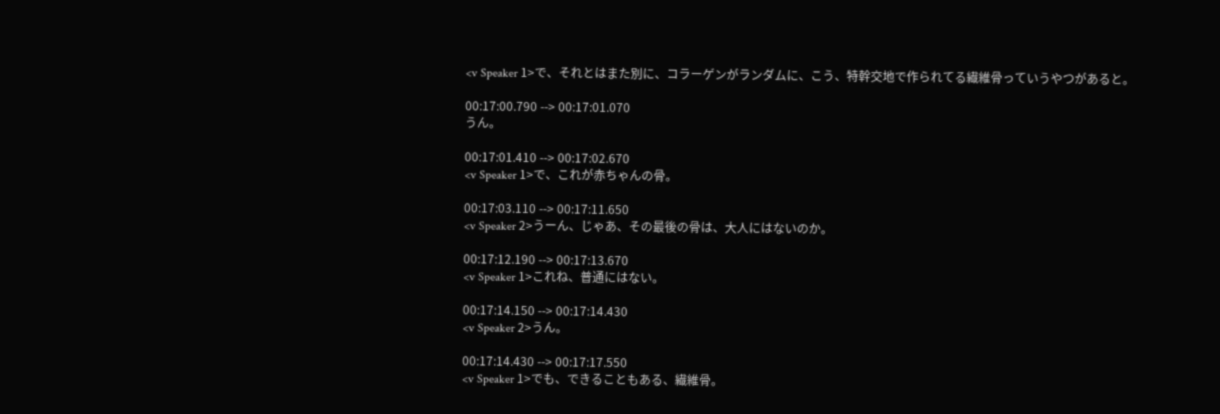<v Speaker 1>で、それとはまた別に、コラーゲンがランダムに、こう、特幹交地で作られてる繊維骨っていうやつがあると。

00:17:00.790 --> 00:17:01.070
うん。

00:17:01.410 --> 00:17:02.670
<v Speaker 1>で、これが赤ちゃんの骨。

00:17:03.110 --> 00:17:11.650
<v Speaker 2>うーん、じゃあ、その最後の骨は、大人にはないのか。

00:17:12.190 --> 00:17:13.670
<v Speaker 1>これね、普通にはない。

00:17:14.150 --> 00:17:14.430
<v Speaker 2>うん。

00:17:14.430 --> 00:17:17.550
<v Speaker 1>でも、できることもある、繊維骨。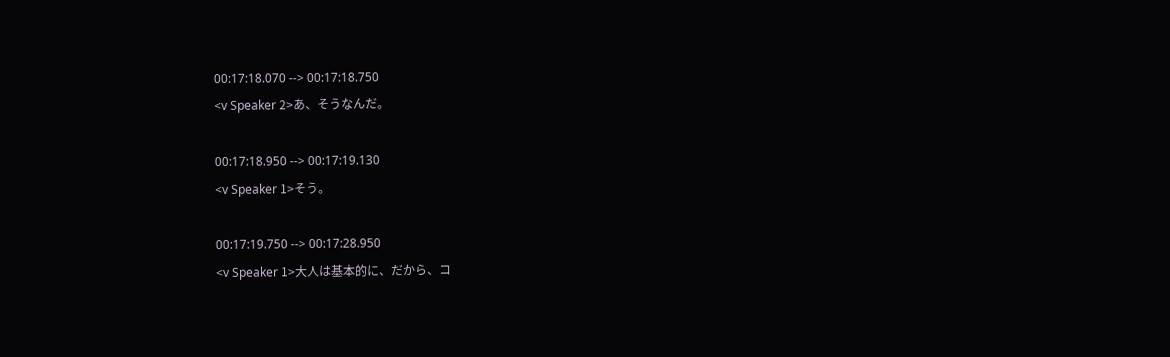00:17:18.070 --> 00:17:18.750
<v Speaker 2>あ、そうなんだ。

00:17:18.950 --> 00:17:19.130
<v Speaker 1>そう。

00:17:19.750 --> 00:17:28.950
<v Speaker 1>大人は基本的に、だから、コ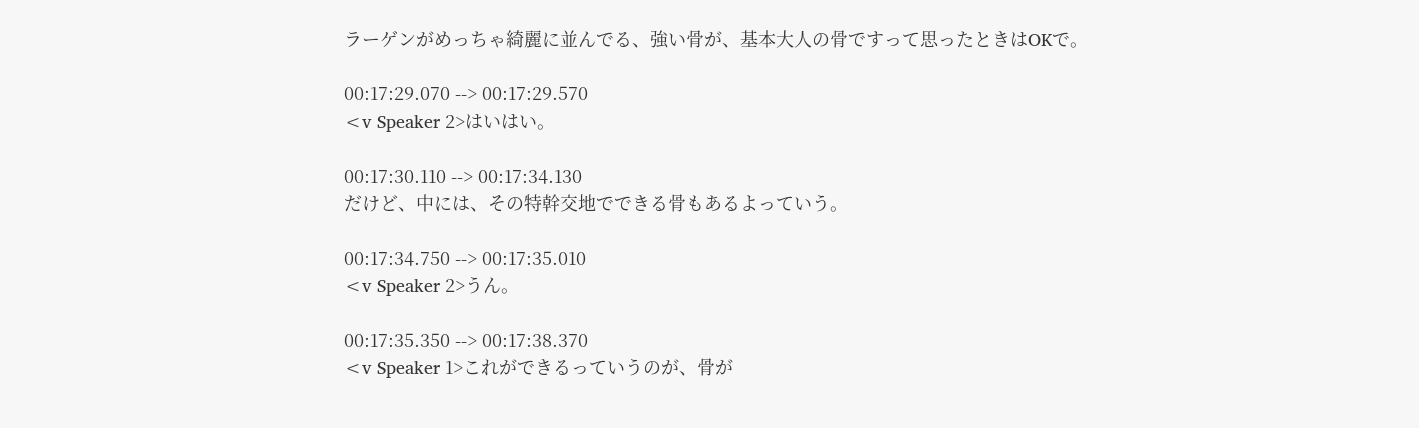ラーゲンがめっちゃ綺麗に並んでる、強い骨が、基本大人の骨ですって思ったときはOKで。

00:17:29.070 --> 00:17:29.570
<v Speaker 2>はいはい。

00:17:30.110 --> 00:17:34.130
だけど、中には、その特幹交地でできる骨もあるよっていう。

00:17:34.750 --> 00:17:35.010
<v Speaker 2>うん。

00:17:35.350 --> 00:17:38.370
<v Speaker 1>これができるっていうのが、骨が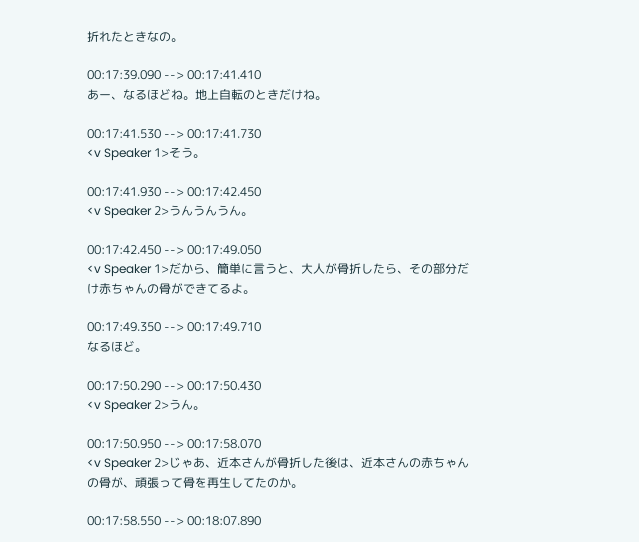折れたときなの。

00:17:39.090 --> 00:17:41.410
あー、なるほどね。地上自転のときだけね。

00:17:41.530 --> 00:17:41.730
<v Speaker 1>そう。

00:17:41.930 --> 00:17:42.450
<v Speaker 2>うんうんうん。

00:17:42.450 --> 00:17:49.050
<v Speaker 1>だから、簡単に言うと、大人が骨折したら、その部分だけ赤ちゃんの骨ができてるよ。

00:17:49.350 --> 00:17:49.710
なるほど。

00:17:50.290 --> 00:17:50.430
<v Speaker 2>うん。

00:17:50.950 --> 00:17:58.070
<v Speaker 2>じゃあ、近本さんが骨折した後は、近本さんの赤ちゃんの骨が、頑張って骨を再生してたのか。

00:17:58.550 --> 00:18:07.890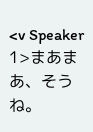<v Speaker 1>まあまあ、そうね。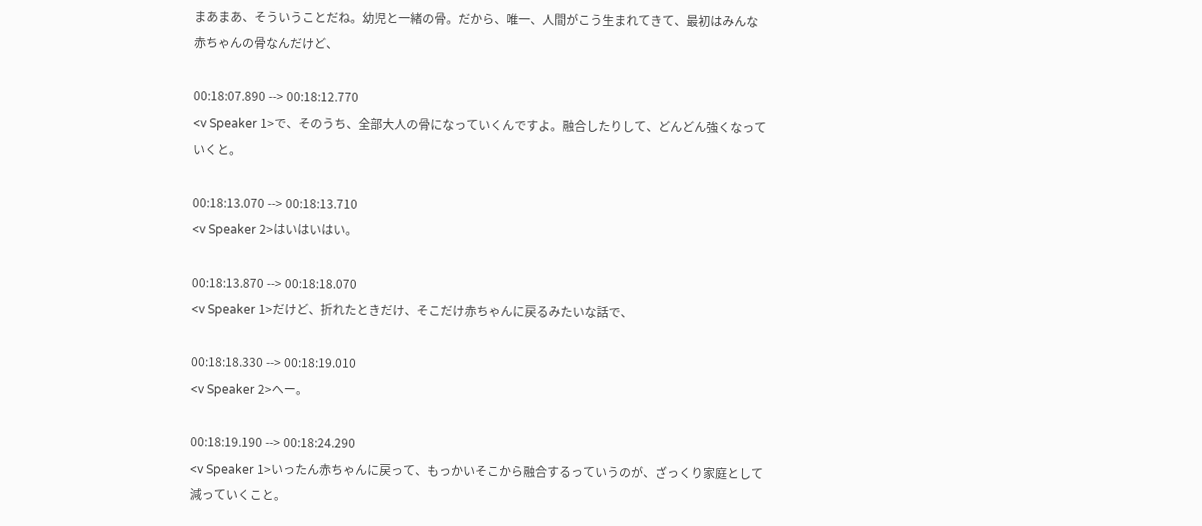まあまあ、そういうことだね。幼児と一緒の骨。だから、唯一、人間がこう生まれてきて、最初はみんな赤ちゃんの骨なんだけど、

00:18:07.890 --> 00:18:12.770
<v Speaker 1>で、そのうち、全部大人の骨になっていくんですよ。融合したりして、どんどん強くなっていくと。

00:18:13.070 --> 00:18:13.710
<v Speaker 2>はいはいはい。

00:18:13.870 --> 00:18:18.070
<v Speaker 1>だけど、折れたときだけ、そこだけ赤ちゃんに戻るみたいな話で、

00:18:18.330 --> 00:18:19.010
<v Speaker 2>へー。

00:18:19.190 --> 00:18:24.290
<v Speaker 1>いったん赤ちゃんに戻って、もっかいそこから融合するっていうのが、ざっくり家庭として減っていくこと。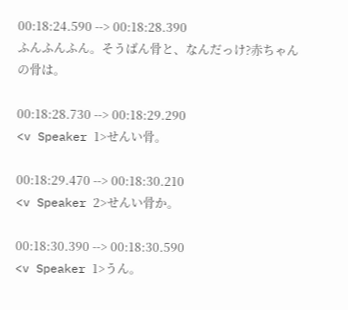00:18:24.590 --> 00:18:28.390
ふんふんふん。そうばん骨と、なんだっけ?赤ちゃんの骨は。

00:18:28.730 --> 00:18:29.290
<v Speaker 1>せんい骨。

00:18:29.470 --> 00:18:30.210
<v Speaker 2>せんい骨か。

00:18:30.390 --> 00:18:30.590
<v Speaker 1>うん。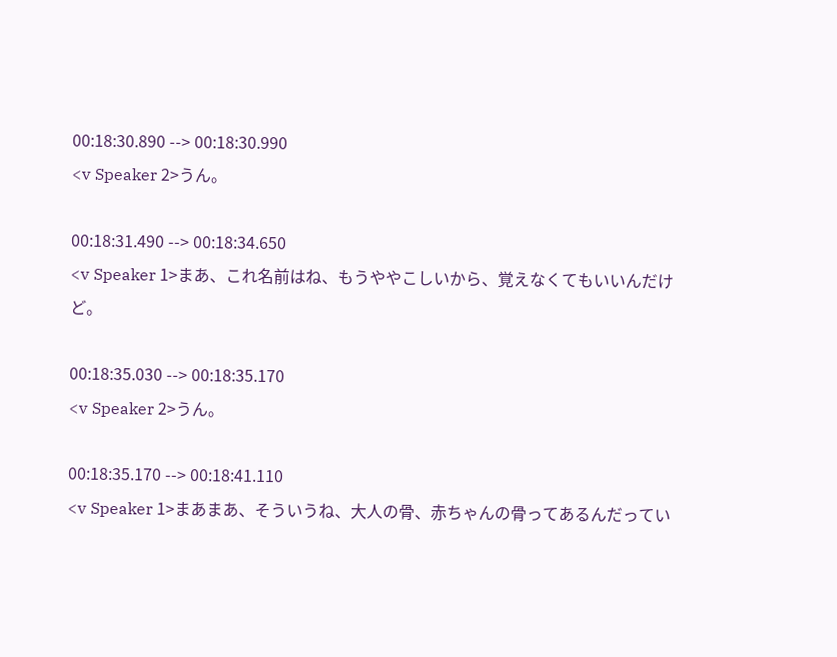00:18:30.890 --> 00:18:30.990
<v Speaker 2>うん。

00:18:31.490 --> 00:18:34.650
<v Speaker 1>まあ、これ名前はね、もうややこしいから、覚えなくてもいいんだけど。

00:18:35.030 --> 00:18:35.170
<v Speaker 2>うん。

00:18:35.170 --> 00:18:41.110
<v Speaker 1>まあまあ、そういうね、大人の骨、赤ちゃんの骨ってあるんだってい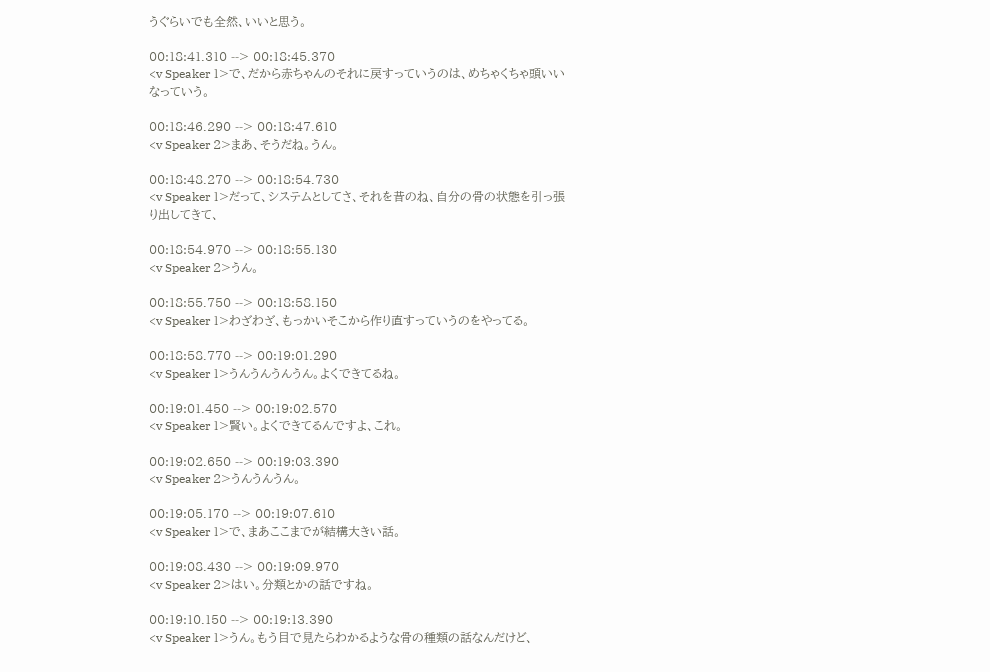うぐらいでも全然、いいと思う。

00:18:41.310 --> 00:18:45.370
<v Speaker 1>で、だから赤ちゃんのそれに戻すっていうのは、めちゃくちゃ頭いいなっていう。

00:18:46.290 --> 00:18:47.610
<v Speaker 2>まあ、そうだね。うん。

00:18:48.270 --> 00:18:54.730
<v Speaker 1>だって、システムとしてさ、それを昔のね、自分の骨の状態を引っ張り出してきて、

00:18:54.970 --> 00:18:55.130
<v Speaker 2>うん。

00:18:55.750 --> 00:18:58.150
<v Speaker 1>わざわざ、もっかいそこから作り直すっていうのをやってる。

00:18:58.770 --> 00:19:01.290
<v Speaker 1>うんうんうんうん。よくできてるね。

00:19:01.450 --> 00:19:02.570
<v Speaker 1>賢い。よくできてるんですよ、これ。

00:19:02.650 --> 00:19:03.390
<v Speaker 2>うんうんうん。

00:19:05.170 --> 00:19:07.610
<v Speaker 1>で、まあここまでが結構大きい話。

00:19:08.430 --> 00:19:09.970
<v Speaker 2>はい。分類とかの話ですね。

00:19:10.150 --> 00:19:13.390
<v Speaker 1>うん。もう目で見たらわかるような骨の種類の話なんだけど、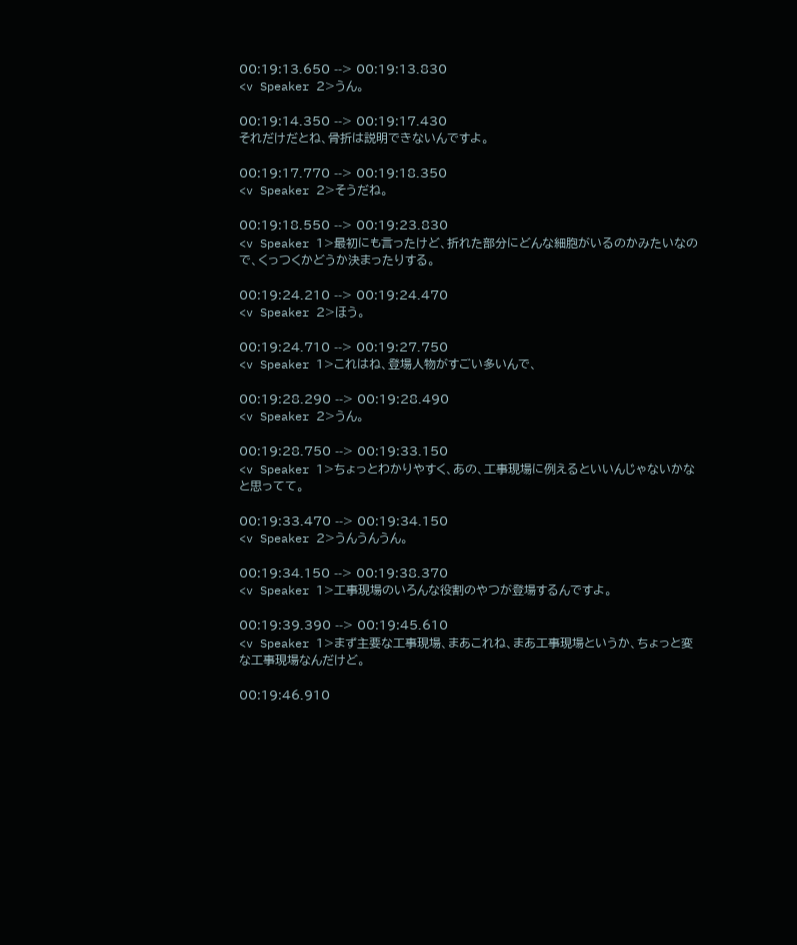00:19:13.650 --> 00:19:13.830
<v Speaker 2>うん。

00:19:14.350 --> 00:19:17.430
それだけだとね、骨折は説明できないんですよ。

00:19:17.770 --> 00:19:18.350
<v Speaker 2>そうだね。

00:19:18.550 --> 00:19:23.830
<v Speaker 1>最初にも言ったけど、折れた部分にどんな細胞がいるのかみたいなので、くっつくかどうか決まったりする。

00:19:24.210 --> 00:19:24.470
<v Speaker 2>ほう。

00:19:24.710 --> 00:19:27.750
<v Speaker 1>これはね、登場人物がすごい多いんで、

00:19:28.290 --> 00:19:28.490
<v Speaker 2>うん。

00:19:28.750 --> 00:19:33.150
<v Speaker 1>ちょっとわかりやすく、あの、工事現場に例えるといいんじゃないかなと思ってて。

00:19:33.470 --> 00:19:34.150
<v Speaker 2>うんうんうん。

00:19:34.150 --> 00:19:38.370
<v Speaker 1>工事現場のいろんな役割のやつが登場するんですよ。

00:19:39.390 --> 00:19:45.610
<v Speaker 1>まず主要な工事現場、まあこれね、まあ工事現場というか、ちょっと変な工事現場なんだけど。

00:19:46.910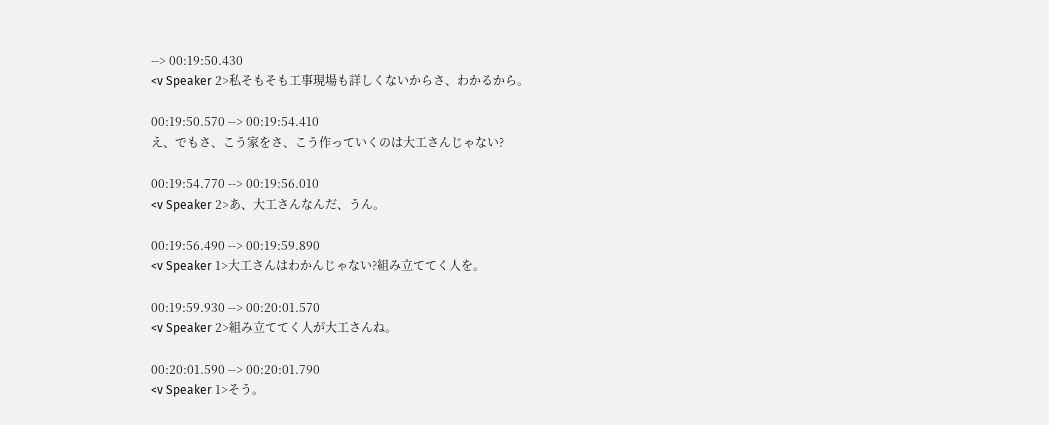--> 00:19:50.430
<v Speaker 2>私そもそも工事現場も詳しくないからさ、わかるから。

00:19:50.570 --> 00:19:54.410
え、でもさ、こう家をさ、こう作っていくのは大工さんじゃない?

00:19:54.770 --> 00:19:56.010
<v Speaker 2>あ、大工さんなんだ、うん。

00:19:56.490 --> 00:19:59.890
<v Speaker 1>大工さんはわかんじゃない?組み立ててく人を。

00:19:59.930 --> 00:20:01.570
<v Speaker 2>組み立ててく人が大工さんね。

00:20:01.590 --> 00:20:01.790
<v Speaker 1>そう。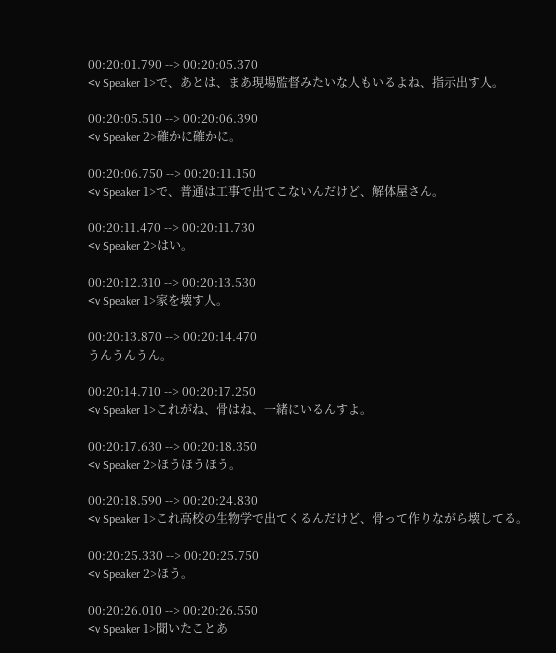00:20:01.790 --> 00:20:05.370
<v Speaker 1>で、あとは、まあ現場監督みたいな人もいるよね、指示出す人。

00:20:05.510 --> 00:20:06.390
<v Speaker 2>確かに確かに。

00:20:06.750 --> 00:20:11.150
<v Speaker 1>で、普通は工事で出てこないんだけど、解体屋さん。

00:20:11.470 --> 00:20:11.730
<v Speaker 2>はい。

00:20:12.310 --> 00:20:13.530
<v Speaker 1>家を壊す人。

00:20:13.870 --> 00:20:14.470
うんうんうん。

00:20:14.710 --> 00:20:17.250
<v Speaker 1>これがね、骨はね、一緒にいるんすよ。

00:20:17.630 --> 00:20:18.350
<v Speaker 2>ほうほうほう。

00:20:18.590 --> 00:20:24.830
<v Speaker 1>これ高校の生物学で出てくるんだけど、骨って作りながら壊してる。

00:20:25.330 --> 00:20:25.750
<v Speaker 2>ほう。

00:20:26.010 --> 00:20:26.550
<v Speaker 1>聞いたことあ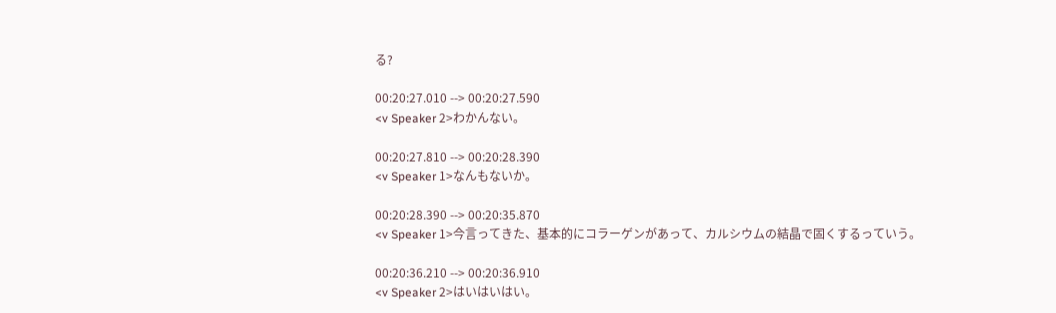る?

00:20:27.010 --> 00:20:27.590
<v Speaker 2>わかんない。

00:20:27.810 --> 00:20:28.390
<v Speaker 1>なんもないか。

00:20:28.390 --> 00:20:35.870
<v Speaker 1>今言ってきた、基本的にコラーゲンがあって、カルシウムの結晶で固くするっていう。

00:20:36.210 --> 00:20:36.910
<v Speaker 2>はいはいはい。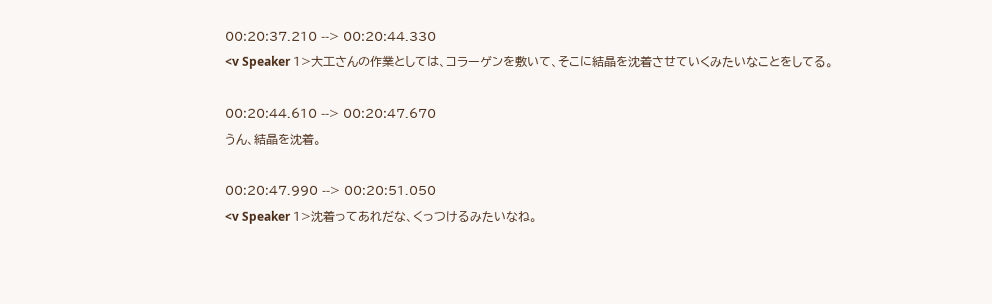00:20:37.210 --> 00:20:44.330
<v Speaker 1>大工さんの作業としては、コラーゲンを敷いて、そこに結晶を沈着させていくみたいなことをしてる。

00:20:44.610 --> 00:20:47.670
うん、結晶を沈着。

00:20:47.990 --> 00:20:51.050
<v Speaker 1>沈着ってあれだな、くっつけるみたいなね。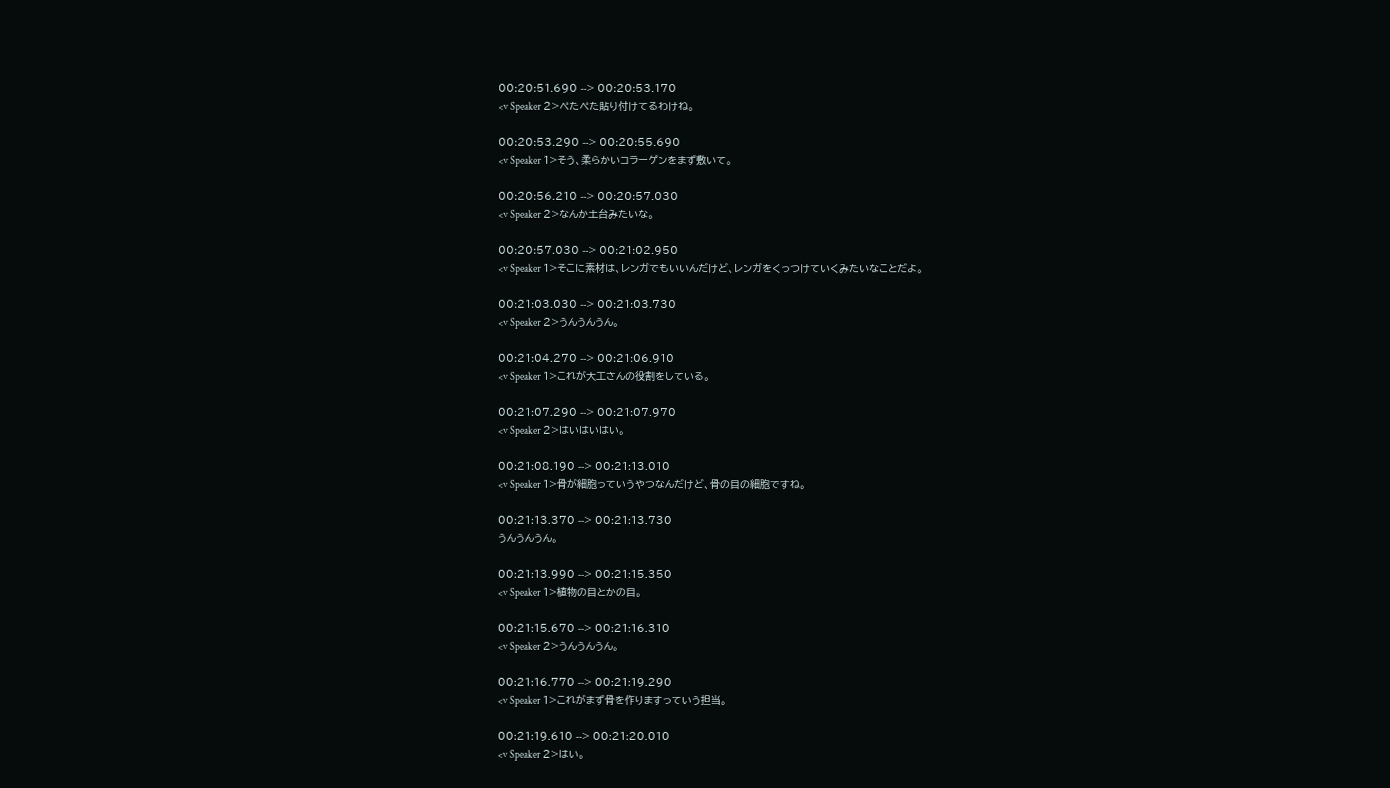00:20:51.690 --> 00:20:53.170
<v Speaker 2>ぺたぺた貼り付けてるわけね。

00:20:53.290 --> 00:20:55.690
<v Speaker 1>そう、柔らかいコラーゲンをまず敷いて。

00:20:56.210 --> 00:20:57.030
<v Speaker 2>なんか土台みたいな。

00:20:57.030 --> 00:21:02.950
<v Speaker 1>そこに素材は、レンガでもいいんだけど、レンガをくっつけていくみたいなことだよ。

00:21:03.030 --> 00:21:03.730
<v Speaker 2>うんうんうん。

00:21:04.270 --> 00:21:06.910
<v Speaker 1>これが大工さんの役割をしている。

00:21:07.290 --> 00:21:07.970
<v Speaker 2>はいはいはい。

00:21:08.190 --> 00:21:13.010
<v Speaker 1>骨が細胞っていうやつなんだけど、骨の目の細胞ですね。

00:21:13.370 --> 00:21:13.730
うんうんうん。

00:21:13.990 --> 00:21:15.350
<v Speaker 1>植物の目とかの目。

00:21:15.670 --> 00:21:16.310
<v Speaker 2>うんうんうん。

00:21:16.770 --> 00:21:19.290
<v Speaker 1>これがまず骨を作りますっていう担当。

00:21:19.610 --> 00:21:20.010
<v Speaker 2>はい。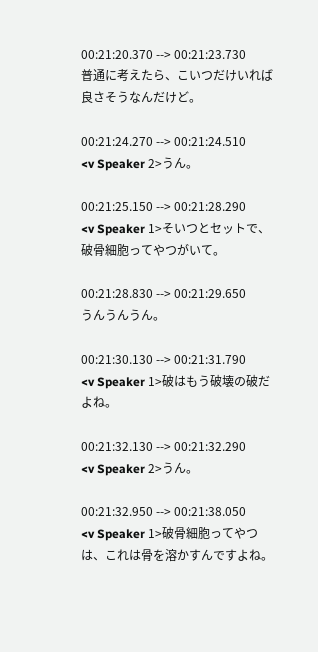00:21:20.370 --> 00:21:23.730
普通に考えたら、こいつだけいれば良さそうなんだけど。

00:21:24.270 --> 00:21:24.510
<v Speaker 2>うん。

00:21:25.150 --> 00:21:28.290
<v Speaker 1>そいつとセットで、破骨細胞ってやつがいて。

00:21:28.830 --> 00:21:29.650
うんうんうん。

00:21:30.130 --> 00:21:31.790
<v Speaker 1>破はもう破壊の破だよね。

00:21:32.130 --> 00:21:32.290
<v Speaker 2>うん。

00:21:32.950 --> 00:21:38.050
<v Speaker 1>破骨細胞ってやつは、これは骨を溶かすんですよね。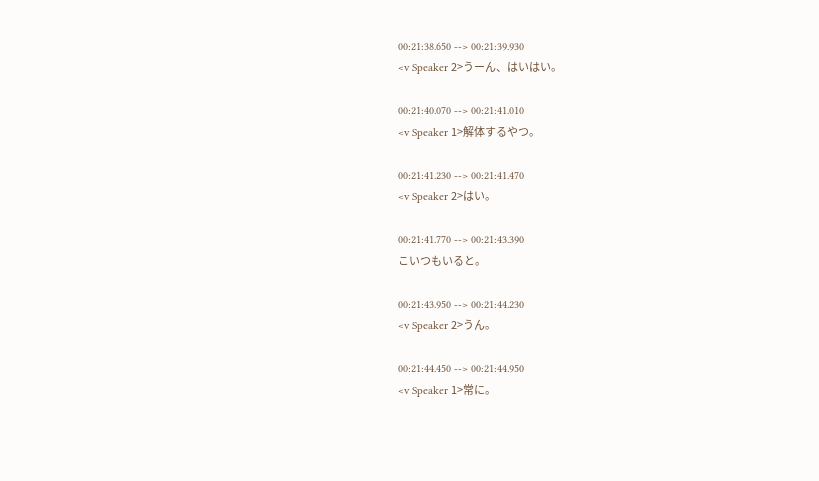00:21:38.650 --> 00:21:39.930
<v Speaker 2>うーん、はいはい。

00:21:40.070 --> 00:21:41.010
<v Speaker 1>解体するやつ。

00:21:41.230 --> 00:21:41.470
<v Speaker 2>はい。

00:21:41.770 --> 00:21:43.390
こいつもいると。

00:21:43.950 --> 00:21:44.230
<v Speaker 2>うん。

00:21:44.450 --> 00:21:44.950
<v Speaker 1>常に。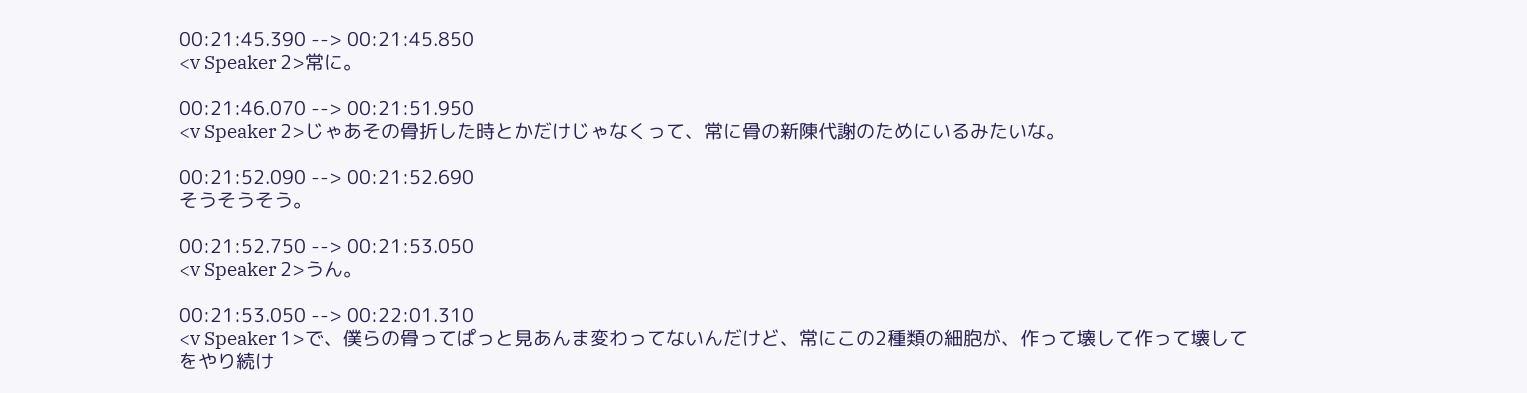00:21:45.390 --> 00:21:45.850
<v Speaker 2>常に。

00:21:46.070 --> 00:21:51.950
<v Speaker 2>じゃあその骨折した時とかだけじゃなくって、常に骨の新陳代謝のためにいるみたいな。

00:21:52.090 --> 00:21:52.690
そうそうそう。

00:21:52.750 --> 00:21:53.050
<v Speaker 2>うん。

00:21:53.050 --> 00:22:01.310
<v Speaker 1>で、僕らの骨ってぱっと見あんま変わってないんだけど、常にこの2種類の細胞が、作って壊して作って壊してをやり続け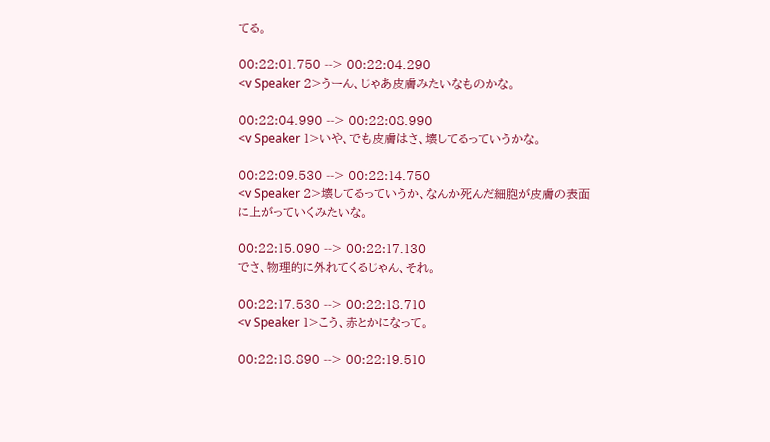てる。

00:22:01.750 --> 00:22:04.290
<v Speaker 2>うーん、じゃあ皮膚みたいなものかな。

00:22:04.990 --> 00:22:08.990
<v Speaker 1>いや、でも皮膚はさ、壊してるっていうかな。

00:22:09.530 --> 00:22:14.750
<v Speaker 2>壊してるっていうか、なんか死んだ細胞が皮膚の表面に上がっていくみたいな。

00:22:15.090 --> 00:22:17.130
でさ、物理的に外れてくるじゃん、それ。

00:22:17.530 --> 00:22:18.710
<v Speaker 1>こう、赤とかになって。

00:22:18.890 --> 00:22:19.510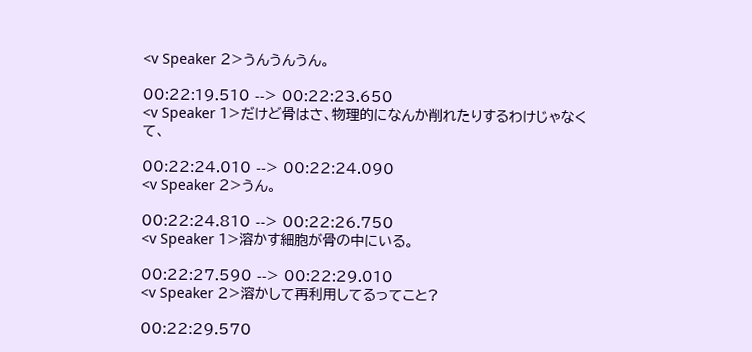<v Speaker 2>うんうんうん。

00:22:19.510 --> 00:22:23.650
<v Speaker 1>だけど骨はさ、物理的になんか削れたりするわけじゃなくて、

00:22:24.010 --> 00:22:24.090
<v Speaker 2>うん。

00:22:24.810 --> 00:22:26.750
<v Speaker 1>溶かす細胞が骨の中にいる。

00:22:27.590 --> 00:22:29.010
<v Speaker 2>溶かして再利用してるってこと?

00:22:29.570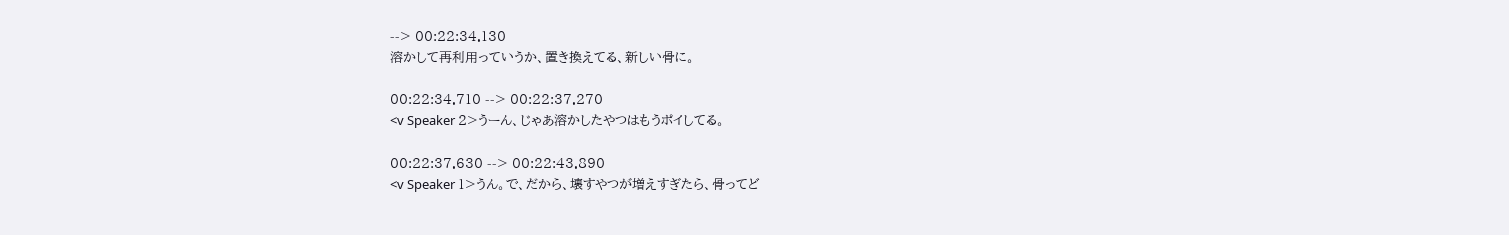--> 00:22:34.130
溶かして再利用っていうか、置き換えてる、新しい骨に。

00:22:34.710 --> 00:22:37.270
<v Speaker 2>うーん、じゃあ溶かしたやつはもうポイしてる。

00:22:37.630 --> 00:22:43.890
<v Speaker 1>うん。で、だから、壊すやつが増えすぎたら、骨ってど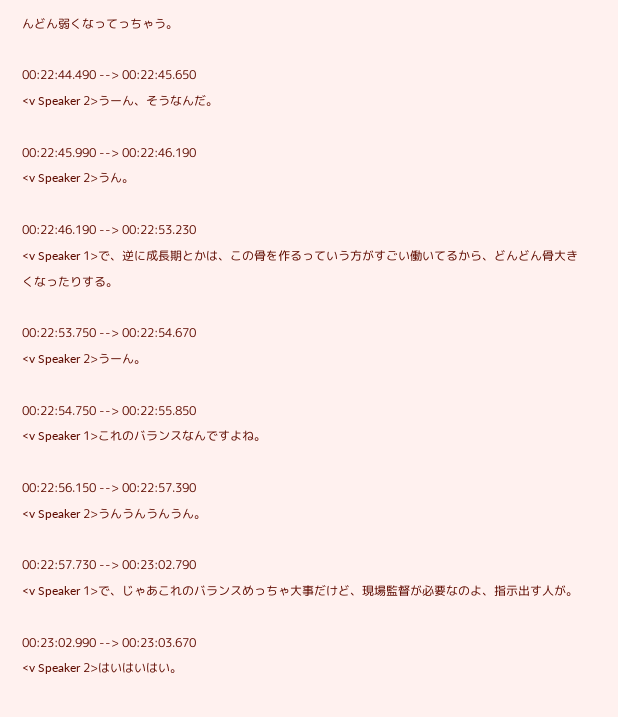んどん弱くなってっちゃう。

00:22:44.490 --> 00:22:45.650
<v Speaker 2>うーん、そうなんだ。

00:22:45.990 --> 00:22:46.190
<v Speaker 2>うん。

00:22:46.190 --> 00:22:53.230
<v Speaker 1>で、逆に成長期とかは、この骨を作るっていう方がすごい働いてるから、どんどん骨大きくなったりする。

00:22:53.750 --> 00:22:54.670
<v Speaker 2>うーん。

00:22:54.750 --> 00:22:55.850
<v Speaker 1>これのバランスなんですよね。

00:22:56.150 --> 00:22:57.390
<v Speaker 2>うんうんうんうん。

00:22:57.730 --> 00:23:02.790
<v Speaker 1>で、じゃあこれのバランスめっちゃ大事だけど、現場監督が必要なのよ、指示出す人が。

00:23:02.990 --> 00:23:03.670
<v Speaker 2>はいはいはい。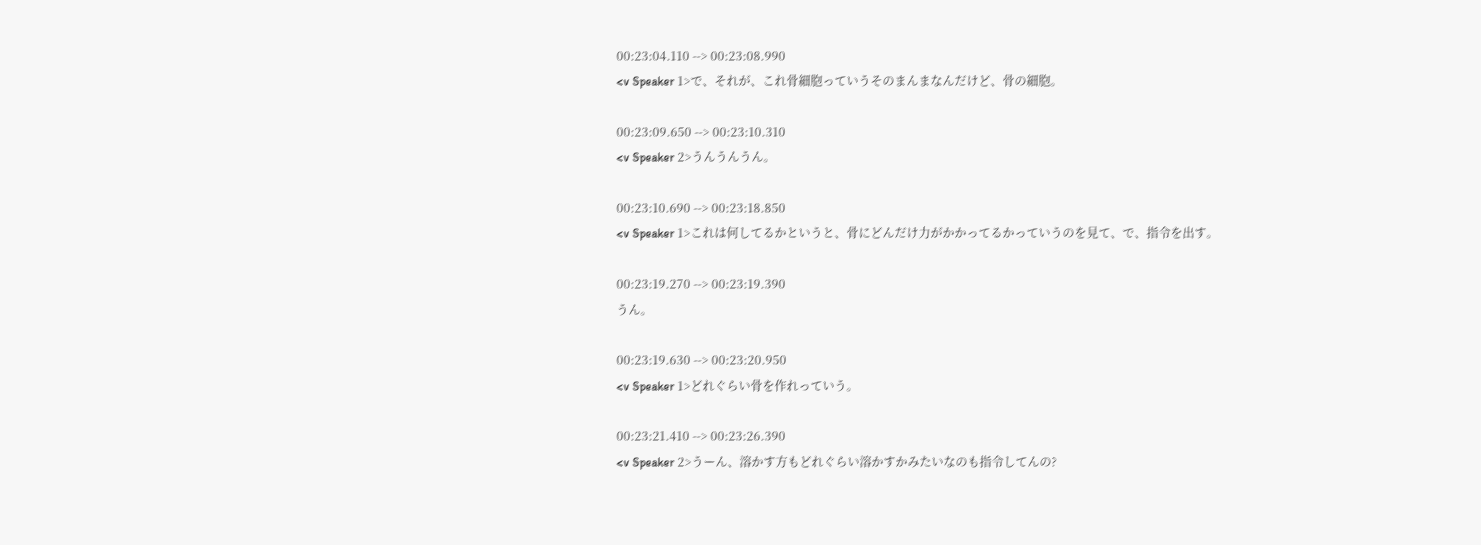00:23:04.110 --> 00:23:08.990
<v Speaker 1>で、それが、これ骨細胞っていうそのまんまなんだけど、骨の細胞。

00:23:09.650 --> 00:23:10.310
<v Speaker 2>うんうんうん。

00:23:10.690 --> 00:23:18.850
<v Speaker 1>これは何してるかというと、骨にどんだけ力がかかってるかっていうのを見て、で、指令を出す。

00:23:19.270 --> 00:23:19.390
うん。

00:23:19.630 --> 00:23:20.950
<v Speaker 1>どれぐらい骨を作れっていう。

00:23:21.410 --> 00:23:26.390
<v Speaker 2>うーん、溶かす方もどれぐらい溶かすかみたいなのも指令してんの?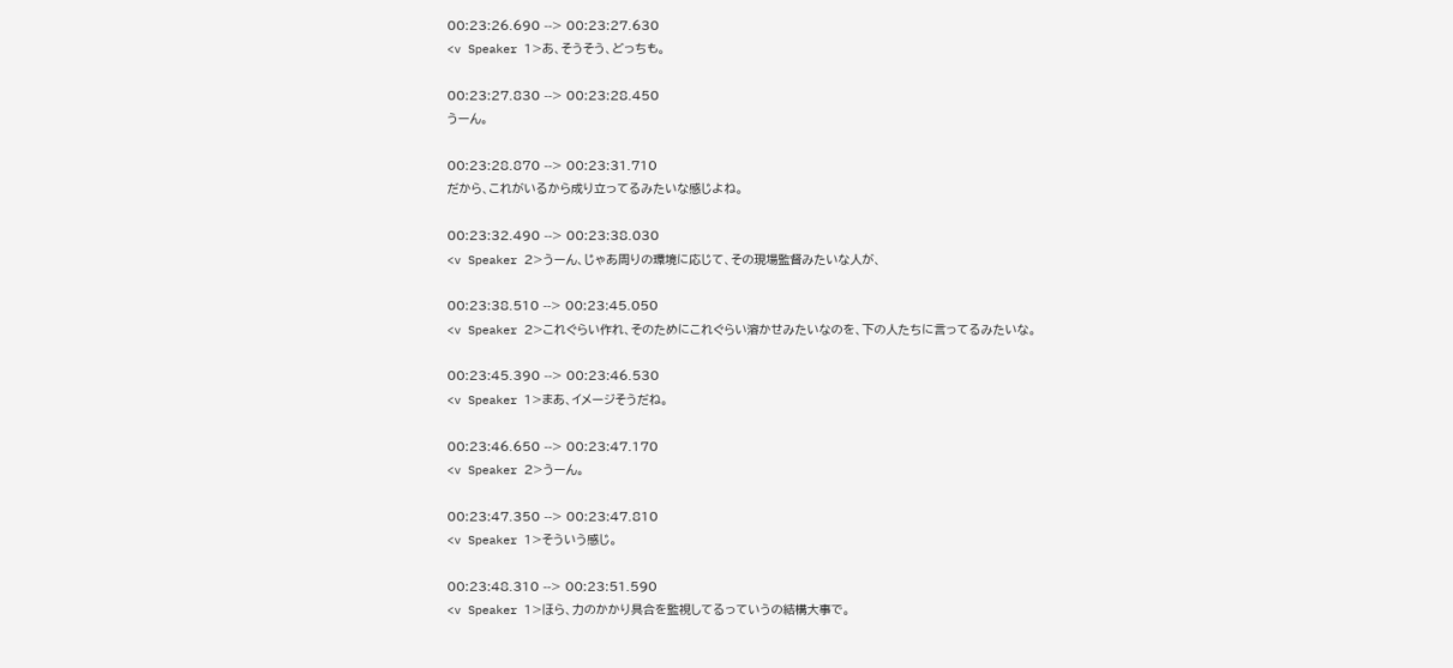00:23:26.690 --> 00:23:27.630
<v Speaker 1>あ、そうそう、どっちも。

00:23:27.830 --> 00:23:28.450
うーん。

00:23:28.870 --> 00:23:31.710
だから、これがいるから成り立ってるみたいな感じよね。

00:23:32.490 --> 00:23:38.030
<v Speaker 2>うーん、じゃあ周りの環境に応じて、その現場監督みたいな人が、

00:23:38.510 --> 00:23:45.050
<v Speaker 2>これぐらい作れ、そのためにこれぐらい溶かせみたいなのを、下の人たちに言ってるみたいな。

00:23:45.390 --> 00:23:46.530
<v Speaker 1>まあ、イメージそうだね。

00:23:46.650 --> 00:23:47.170
<v Speaker 2>うーん。

00:23:47.350 --> 00:23:47.810
<v Speaker 1>そういう感じ。

00:23:48.310 --> 00:23:51.590
<v Speaker 1>ほら、力のかかり具合を監視してるっていうの結構大事で。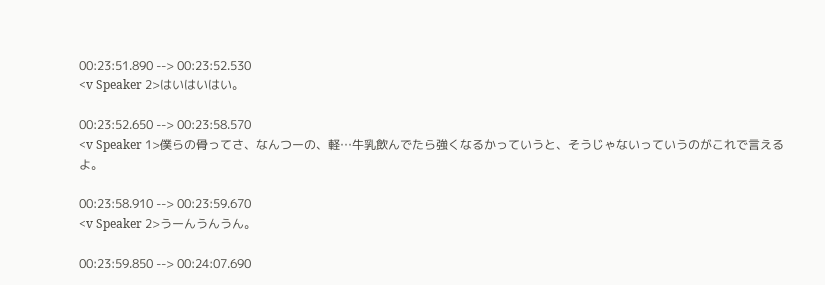00:23:51.890 --> 00:23:52.530
<v Speaker 2>はいはいはい。

00:23:52.650 --> 00:23:58.570
<v Speaker 1>僕らの骨ってさ、なんつーの、軽…牛乳飲んでたら強くなるかっていうと、そうじゃないっていうのがこれで言えるよ。

00:23:58.910 --> 00:23:59.670
<v Speaker 2>うーんうんうん。

00:23:59.850 --> 00:24:07.690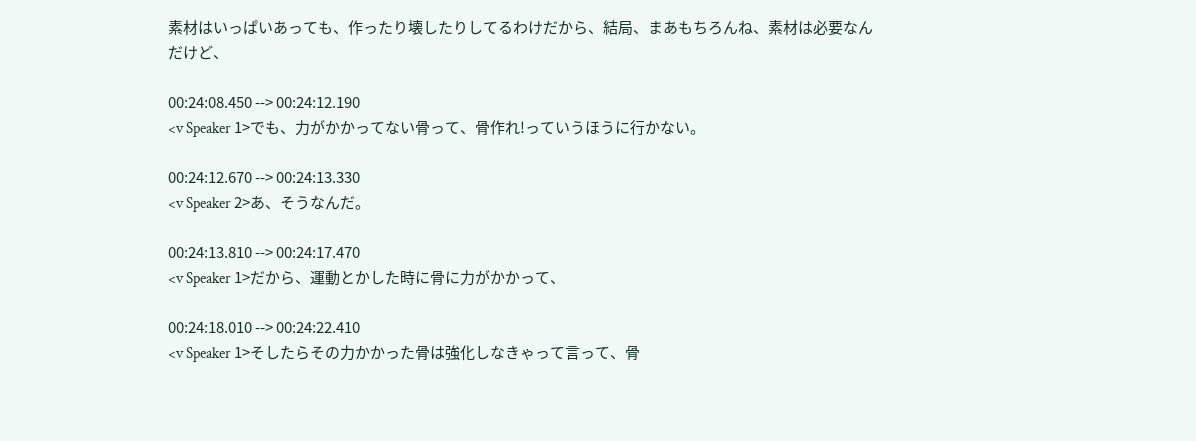素材はいっぱいあっても、作ったり壊したりしてるわけだから、結局、まあもちろんね、素材は必要なんだけど、

00:24:08.450 --> 00:24:12.190
<v Speaker 1>でも、力がかかってない骨って、骨作れ!っていうほうに行かない。

00:24:12.670 --> 00:24:13.330
<v Speaker 2>あ、そうなんだ。

00:24:13.810 --> 00:24:17.470
<v Speaker 1>だから、運動とかした時に骨に力がかかって、

00:24:18.010 --> 00:24:22.410
<v Speaker 1>そしたらその力かかった骨は強化しなきゃって言って、骨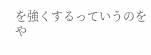を強くするっていうのをや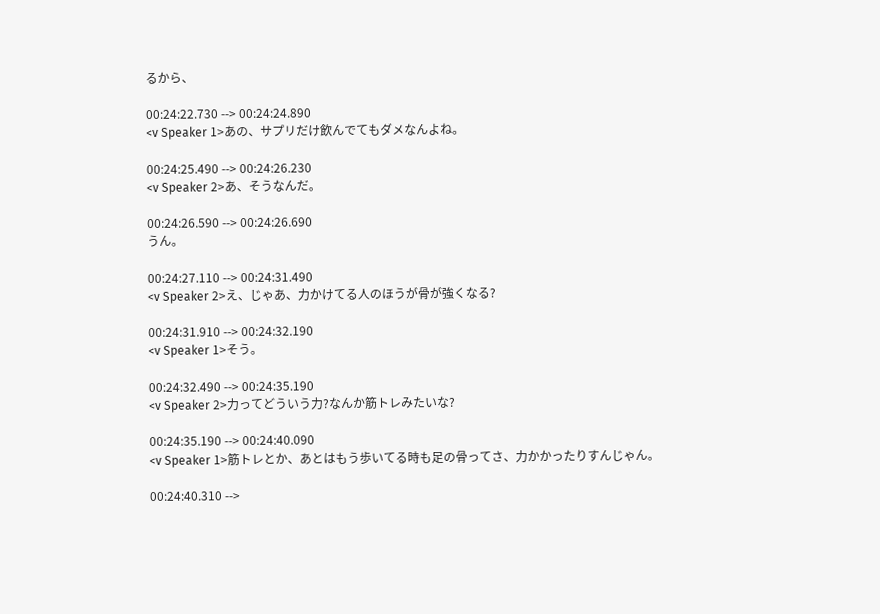るから、

00:24:22.730 --> 00:24:24.890
<v Speaker 1>あの、サプリだけ飲んでてもダメなんよね。

00:24:25.490 --> 00:24:26.230
<v Speaker 2>あ、そうなんだ。

00:24:26.590 --> 00:24:26.690
うん。

00:24:27.110 --> 00:24:31.490
<v Speaker 2>え、じゃあ、力かけてる人のほうが骨が強くなる?

00:24:31.910 --> 00:24:32.190
<v Speaker 1>そう。

00:24:32.490 --> 00:24:35.190
<v Speaker 2>力ってどういう力?なんか筋トレみたいな?

00:24:35.190 --> 00:24:40.090
<v Speaker 1>筋トレとか、あとはもう歩いてる時も足の骨ってさ、力かかったりすんじゃん。

00:24:40.310 -->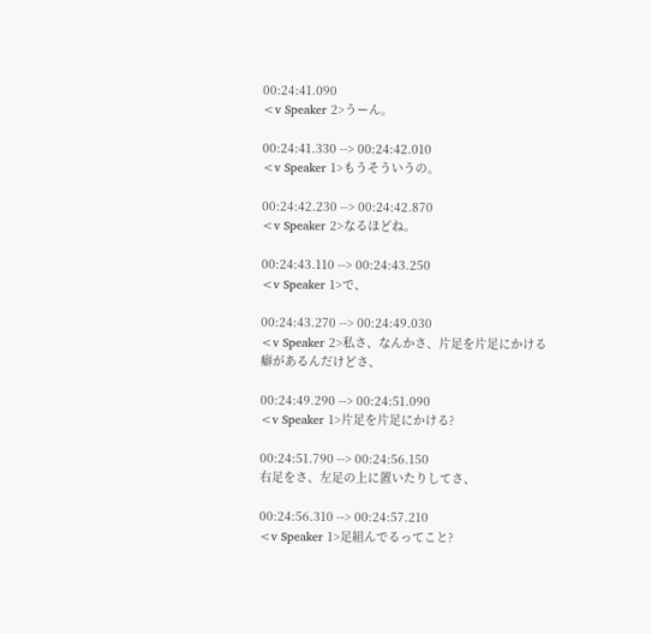00:24:41.090
<v Speaker 2>うーん。

00:24:41.330 --> 00:24:42.010
<v Speaker 1>もうそういうの。

00:24:42.230 --> 00:24:42.870
<v Speaker 2>なるほどね。

00:24:43.110 --> 00:24:43.250
<v Speaker 1>で、

00:24:43.270 --> 00:24:49.030
<v Speaker 2>私さ、なんかさ、片足を片足にかける癖があるんだけどさ、

00:24:49.290 --> 00:24:51.090
<v Speaker 1>片足を片足にかける?

00:24:51.790 --> 00:24:56.150
右足をさ、左足の上に置いたりしてさ、

00:24:56.310 --> 00:24:57.210
<v Speaker 1>足組んでるってこと?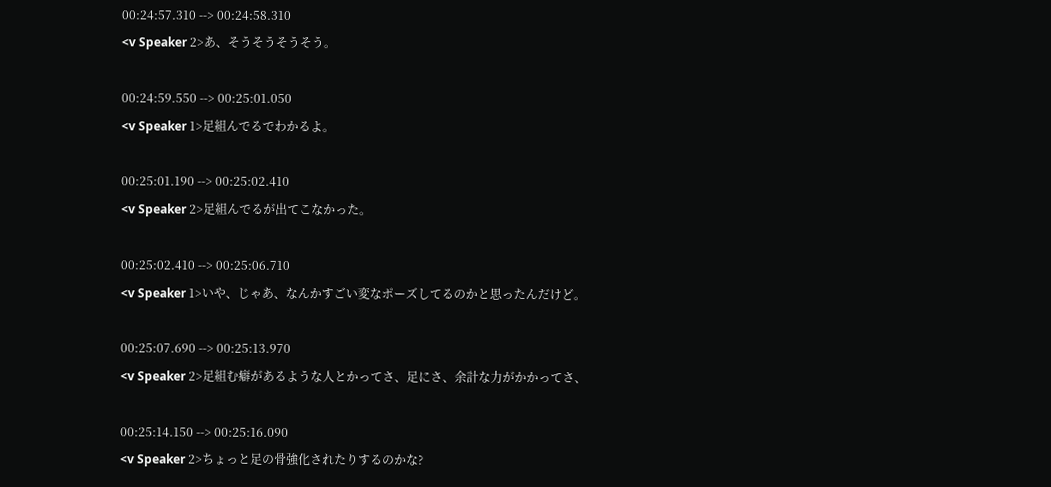00:24:57.310 --> 00:24:58.310
<v Speaker 2>あ、そうそうそうそう。

00:24:59.550 --> 00:25:01.050
<v Speaker 1>足組んでるでわかるよ。

00:25:01.190 --> 00:25:02.410
<v Speaker 2>足組んでるが出てこなかった。

00:25:02.410 --> 00:25:06.710
<v Speaker 1>いや、じゃあ、なんかすごい変なポーズしてるのかと思ったんだけど。

00:25:07.690 --> 00:25:13.970
<v Speaker 2>足組む癖があるような人とかってさ、足にさ、余計な力がかかってさ、

00:25:14.150 --> 00:25:16.090
<v Speaker 2>ちょっと足の骨強化されたりするのかな?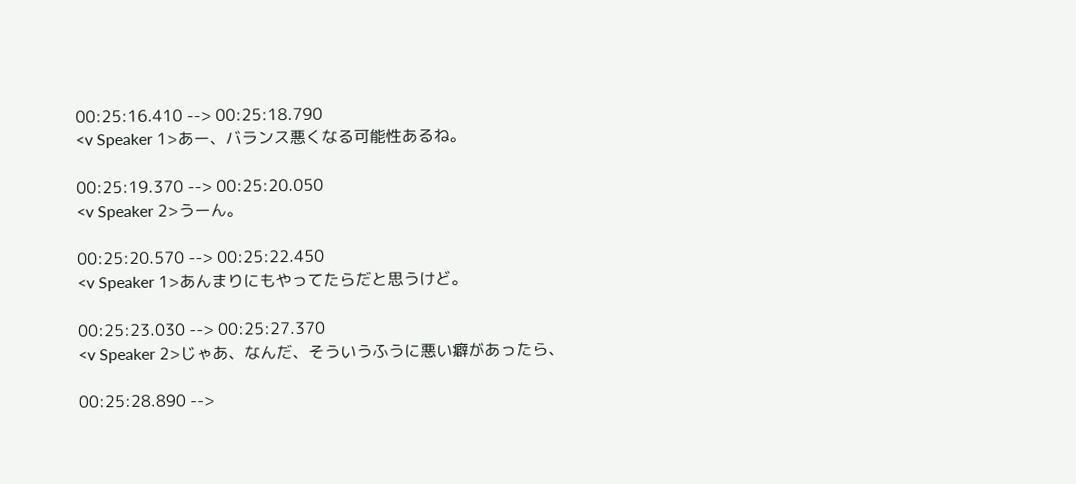00:25:16.410 --> 00:25:18.790
<v Speaker 1>あー、バランス悪くなる可能性あるね。

00:25:19.370 --> 00:25:20.050
<v Speaker 2>うーん。

00:25:20.570 --> 00:25:22.450
<v Speaker 1>あんまりにもやってたらだと思うけど。

00:25:23.030 --> 00:25:27.370
<v Speaker 2>じゃあ、なんだ、そういうふうに悪い癖があったら、

00:25:28.890 -->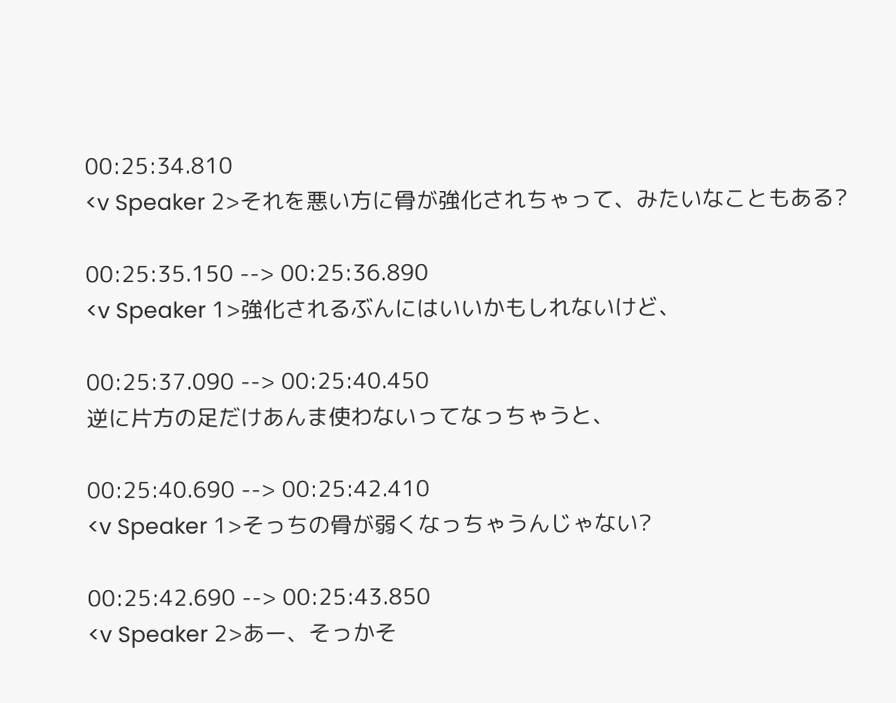00:25:34.810
<v Speaker 2>それを悪い方に骨が強化されちゃって、みたいなこともある?

00:25:35.150 --> 00:25:36.890
<v Speaker 1>強化されるぶんにはいいかもしれないけど、

00:25:37.090 --> 00:25:40.450
逆に片方の足だけあんま使わないってなっちゃうと、

00:25:40.690 --> 00:25:42.410
<v Speaker 1>そっちの骨が弱くなっちゃうんじゃない?

00:25:42.690 --> 00:25:43.850
<v Speaker 2>あー、そっかそ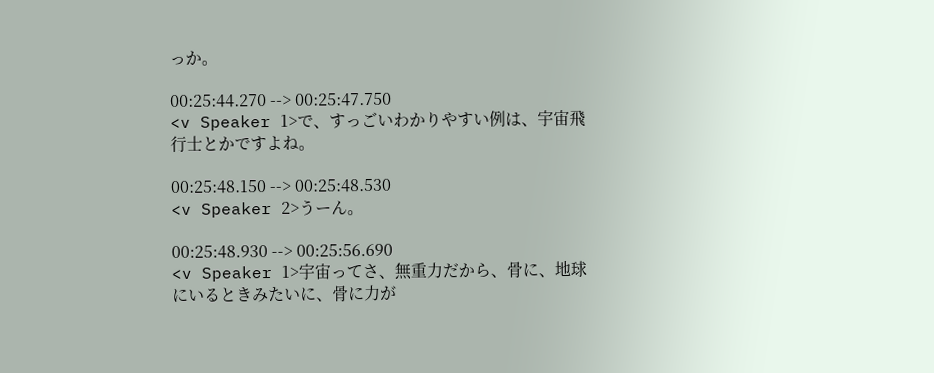っか。

00:25:44.270 --> 00:25:47.750
<v Speaker 1>で、すっごいわかりやすい例は、宇宙飛行士とかですよね。

00:25:48.150 --> 00:25:48.530
<v Speaker 2>うーん。

00:25:48.930 --> 00:25:56.690
<v Speaker 1>宇宙ってさ、無重力だから、骨に、地球にいるときみたいに、骨に力が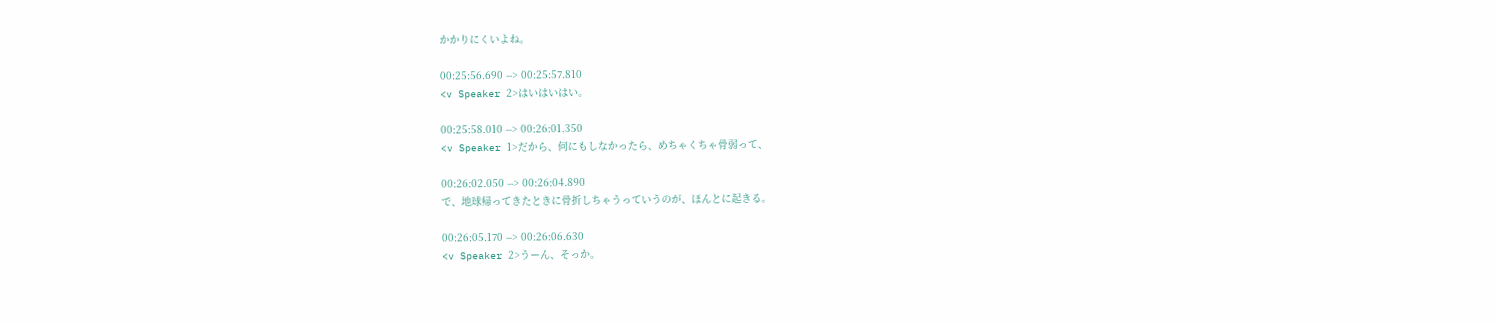かかりにくいよね。

00:25:56.690 --> 00:25:57.810
<v Speaker 2>はいはいはい。

00:25:58.010 --> 00:26:01.350
<v Speaker 1>だから、何にもしなかったら、めちゃくちゃ骨弱って、

00:26:02.050 --> 00:26:04.890
で、地球帰ってきたときに骨折しちゃうっていうのが、ほんとに起きる。

00:26:05.170 --> 00:26:06.630
<v Speaker 2>うーん、そっか。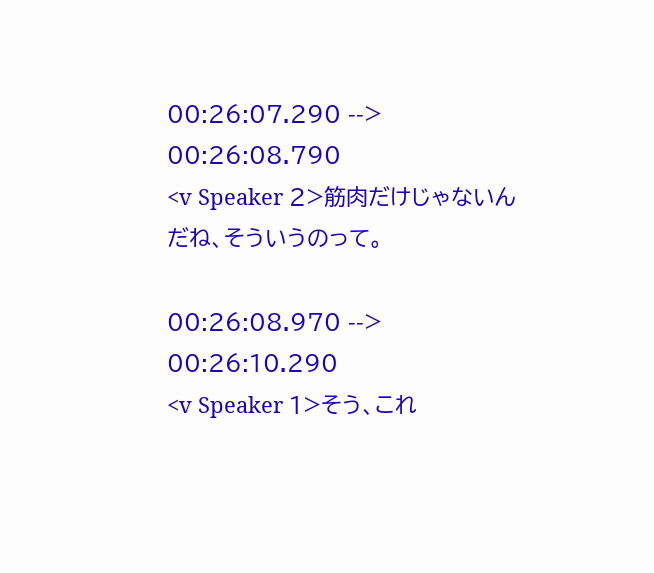00:26:07.290 --> 00:26:08.790
<v Speaker 2>筋肉だけじゃないんだね、そういうのって。

00:26:08.970 --> 00:26:10.290
<v Speaker 1>そう、これ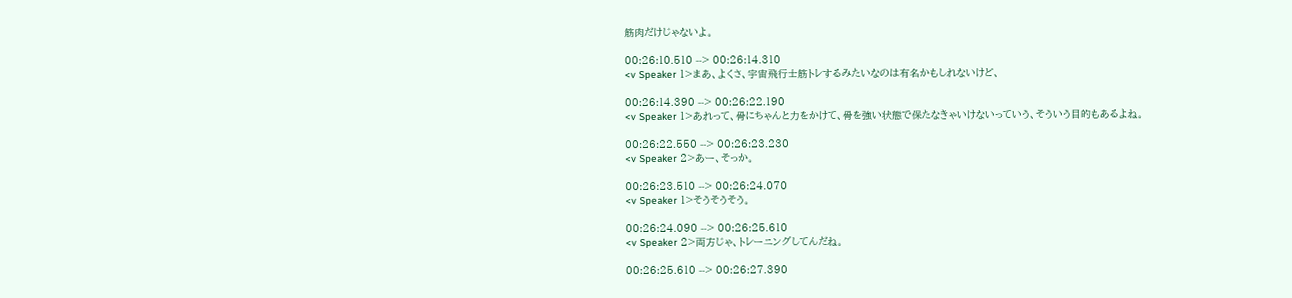筋肉だけじゃないよ。

00:26:10.510 --> 00:26:14.310
<v Speaker 1>まあ、よくさ、宇宙飛行士筋トレするみたいなのは有名かもしれないけど、

00:26:14.390 --> 00:26:22.190
<v Speaker 1>あれって、骨にちゃんと力をかけて、骨を強い状態で保たなきゃいけないっていう、そういう目的もあるよね。

00:26:22.550 --> 00:26:23.230
<v Speaker 2>あー、そっか。

00:26:23.510 --> 00:26:24.070
<v Speaker 1>そうそうそう。

00:26:24.090 --> 00:26:25.610
<v Speaker 2>両方じゃ、トレーニングしてんだね。

00:26:25.610 --> 00:26:27.390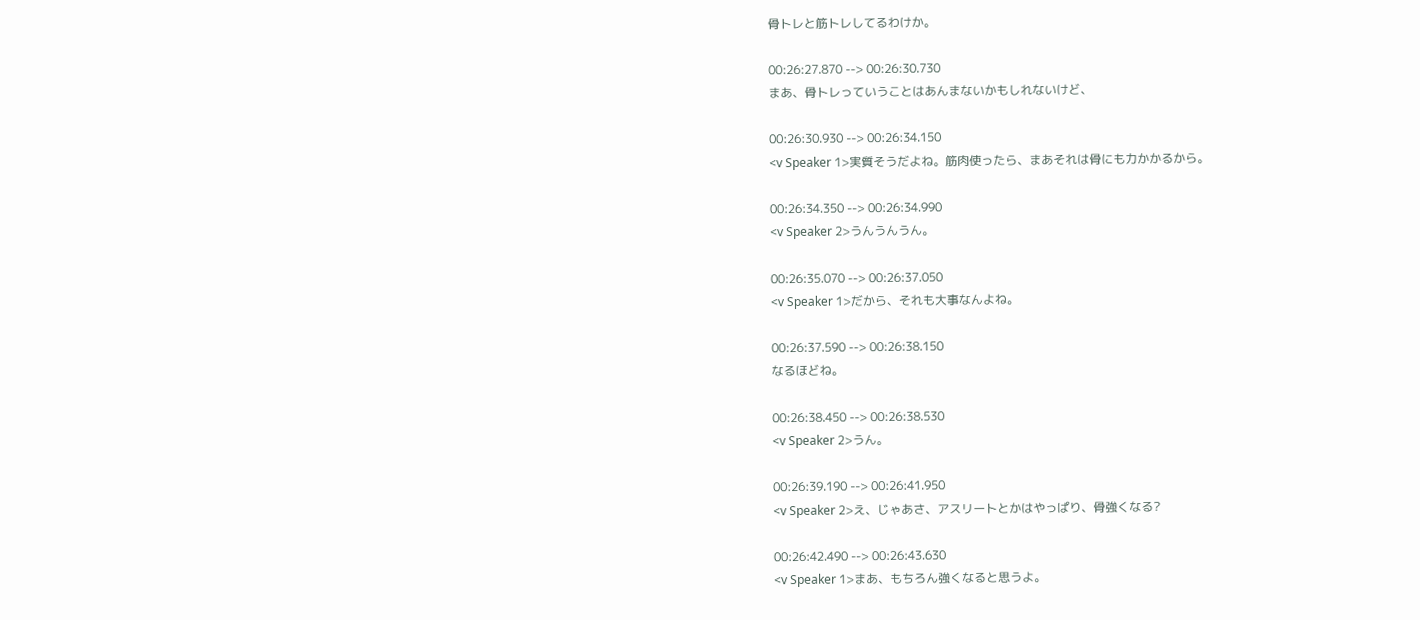骨トレと筋トレしてるわけか。

00:26:27.870 --> 00:26:30.730
まあ、骨トレっていうことはあんまないかもしれないけど、

00:26:30.930 --> 00:26:34.150
<v Speaker 1>実質そうだよね。筋肉使ったら、まあそれは骨にも力かかるから。

00:26:34.350 --> 00:26:34.990
<v Speaker 2>うんうんうん。

00:26:35.070 --> 00:26:37.050
<v Speaker 1>だから、それも大事なんよね。

00:26:37.590 --> 00:26:38.150
なるほどね。

00:26:38.450 --> 00:26:38.530
<v Speaker 2>うん。

00:26:39.190 --> 00:26:41.950
<v Speaker 2>え、じゃあさ、アスリートとかはやっぱり、骨強くなる?

00:26:42.490 --> 00:26:43.630
<v Speaker 1>まあ、もちろん強くなると思うよ。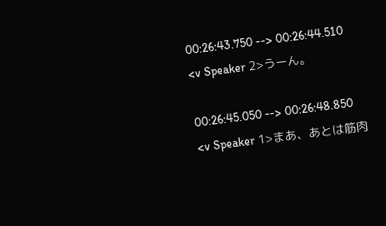00:26:43.750 --> 00:26:44.510
<v Speaker 2>うーん。

00:26:45.050 --> 00:26:48.850
<v Speaker 1>まあ、あとは筋肉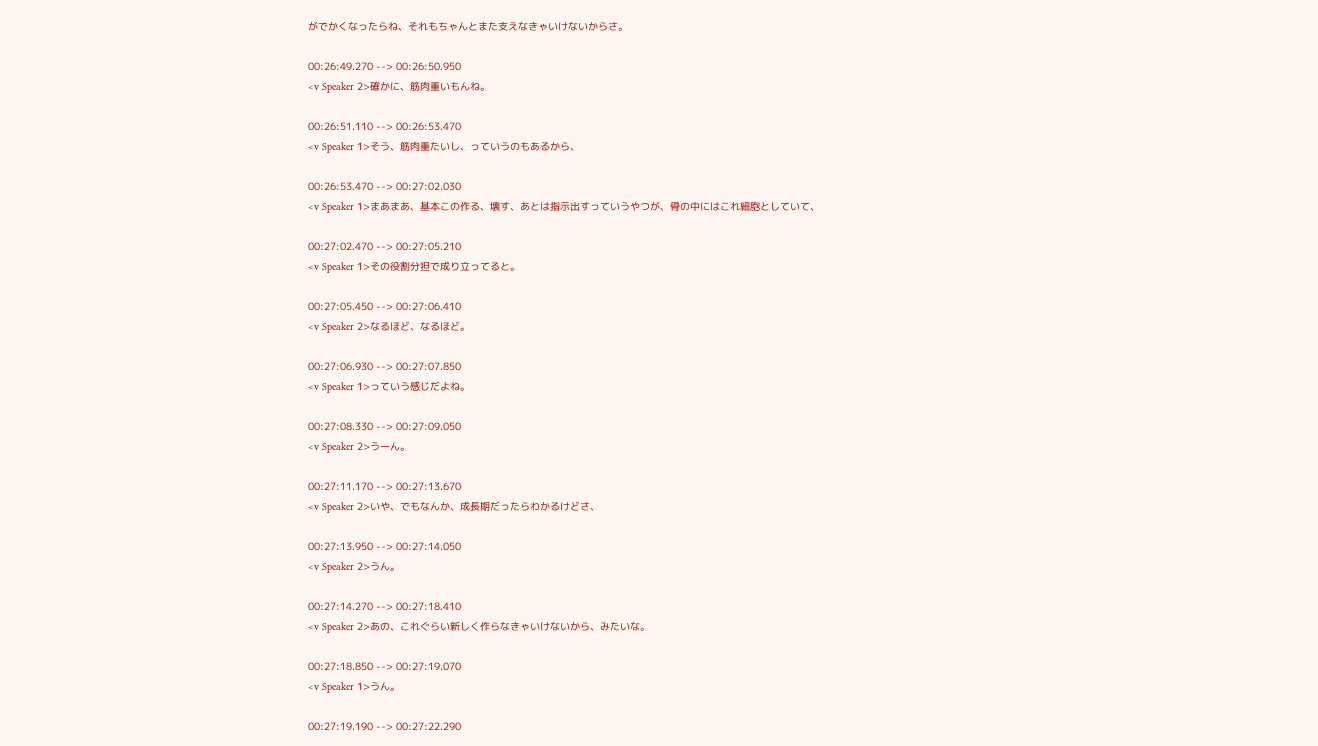がでかくなったらね、それもちゃんとまた支えなきゃいけないからさ。

00:26:49.270 --> 00:26:50.950
<v Speaker 2>確かに、筋肉重いもんね。

00:26:51.110 --> 00:26:53.470
<v Speaker 1>そう、筋肉重たいし、っていうのもあるから、

00:26:53.470 --> 00:27:02.030
<v Speaker 1>まあまあ、基本この作る、壊す、あとは指示出すっていうやつが、骨の中にはこれ細胞としていて、

00:27:02.470 --> 00:27:05.210
<v Speaker 1>その役割分担で成り立ってると。

00:27:05.450 --> 00:27:06.410
<v Speaker 2>なるほど、なるほど。

00:27:06.930 --> 00:27:07.850
<v Speaker 1>っていう感じだよね。

00:27:08.330 --> 00:27:09.050
<v Speaker 2>うーん。

00:27:11.170 --> 00:27:13.670
<v Speaker 2>いや、でもなんか、成長期だったらわかるけどさ、

00:27:13.950 --> 00:27:14.050
<v Speaker 2>うん。

00:27:14.270 --> 00:27:18.410
<v Speaker 2>あの、これぐらい新しく作らなきゃいけないから、みたいな。

00:27:18.850 --> 00:27:19.070
<v Speaker 1>うん。

00:27:19.190 --> 00:27:22.290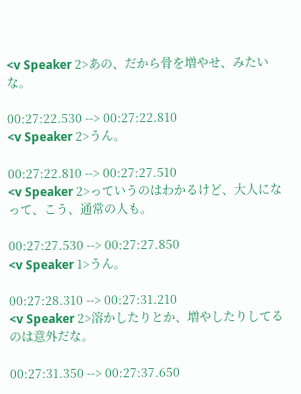<v Speaker 2>あの、だから骨を増やせ、みたいな。

00:27:22.530 --> 00:27:22.810
<v Speaker 2>うん。

00:27:22.810 --> 00:27:27.510
<v Speaker 2>っていうのはわかるけど、大人になって、こう、通常の人も。

00:27:27.530 --> 00:27:27.850
<v Speaker 1>うん。

00:27:28.310 --> 00:27:31.210
<v Speaker 2>溶かしたりとか、増やしたりしてるのは意外だな。

00:27:31.350 --> 00:27:37.650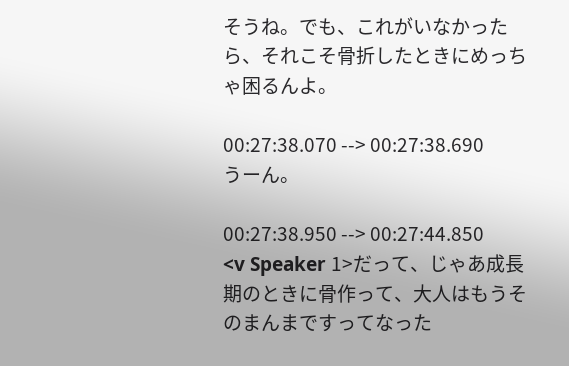そうね。でも、これがいなかったら、それこそ骨折したときにめっちゃ困るんよ。

00:27:38.070 --> 00:27:38.690
うーん。

00:27:38.950 --> 00:27:44.850
<v Speaker 1>だって、じゃあ成長期のときに骨作って、大人はもうそのまんまですってなった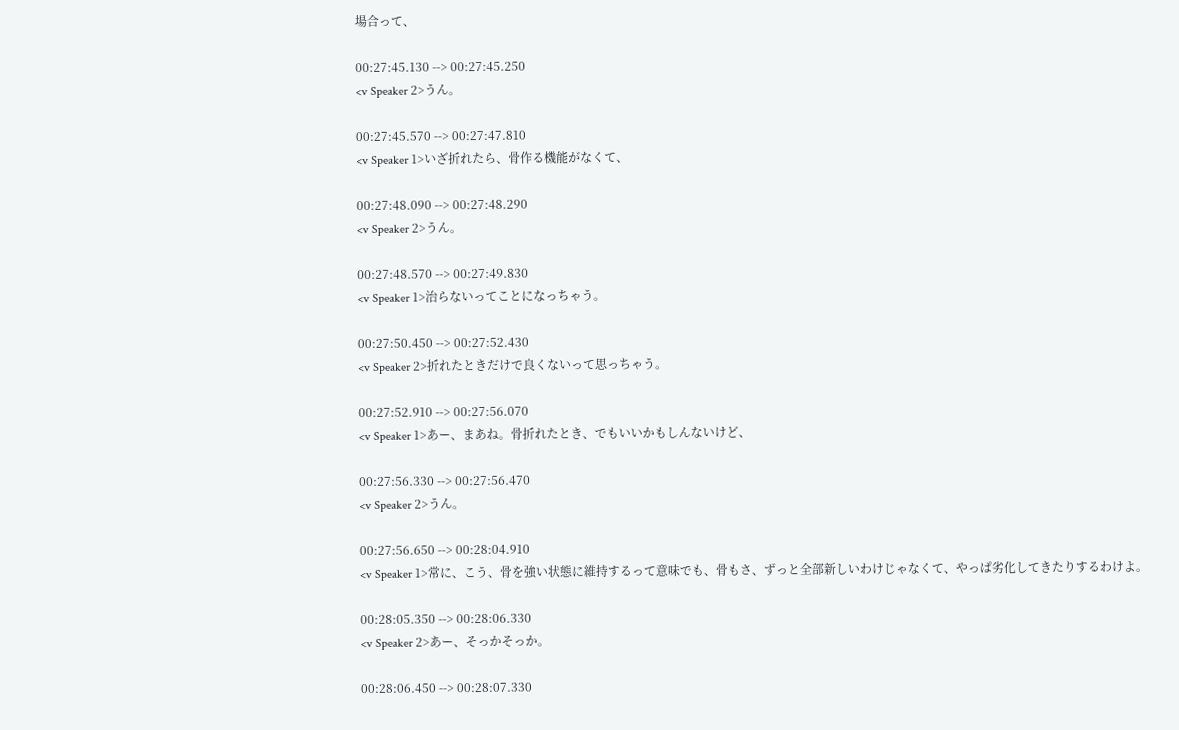場合って、

00:27:45.130 --> 00:27:45.250
<v Speaker 2>うん。

00:27:45.570 --> 00:27:47.810
<v Speaker 1>いざ折れたら、骨作る機能がなくて、

00:27:48.090 --> 00:27:48.290
<v Speaker 2>うん。

00:27:48.570 --> 00:27:49.830
<v Speaker 1>治らないってことになっちゃう。

00:27:50.450 --> 00:27:52.430
<v Speaker 2>折れたときだけで良くないって思っちゃう。

00:27:52.910 --> 00:27:56.070
<v Speaker 1>あー、まあね。骨折れたとき、でもいいかもしんないけど、

00:27:56.330 --> 00:27:56.470
<v Speaker 2>うん。

00:27:56.650 --> 00:28:04.910
<v Speaker 1>常に、こう、骨を強い状態に維持するって意味でも、骨もさ、ずっと全部新しいわけじゃなくて、やっぱ劣化してきたりするわけよ。

00:28:05.350 --> 00:28:06.330
<v Speaker 2>あー、そっかそっか。

00:28:06.450 --> 00:28:07.330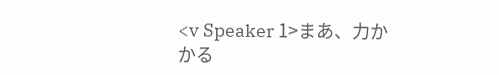<v Speaker 1>まあ、力かかる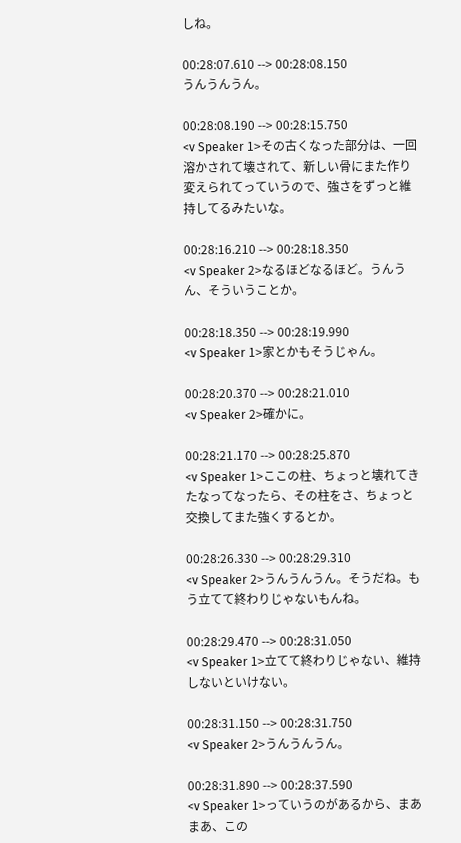しね。

00:28:07.610 --> 00:28:08.150
うんうんうん。

00:28:08.190 --> 00:28:15.750
<v Speaker 1>その古くなった部分は、一回溶かされて壊されて、新しい骨にまた作り変えられてっていうので、強さをずっと維持してるみたいな。

00:28:16.210 --> 00:28:18.350
<v Speaker 2>なるほどなるほど。うんうん、そういうことか。

00:28:18.350 --> 00:28:19.990
<v Speaker 1>家とかもそうじゃん。

00:28:20.370 --> 00:28:21.010
<v Speaker 2>確かに。

00:28:21.170 --> 00:28:25.870
<v Speaker 1>ここの柱、ちょっと壊れてきたなってなったら、その柱をさ、ちょっと交換してまた強くするとか。

00:28:26.330 --> 00:28:29.310
<v Speaker 2>うんうんうん。そうだね。もう立てて終わりじゃないもんね。

00:28:29.470 --> 00:28:31.050
<v Speaker 1>立てて終わりじゃない、維持しないといけない。

00:28:31.150 --> 00:28:31.750
<v Speaker 2>うんうんうん。

00:28:31.890 --> 00:28:37.590
<v Speaker 1>っていうのがあるから、まあまあ、この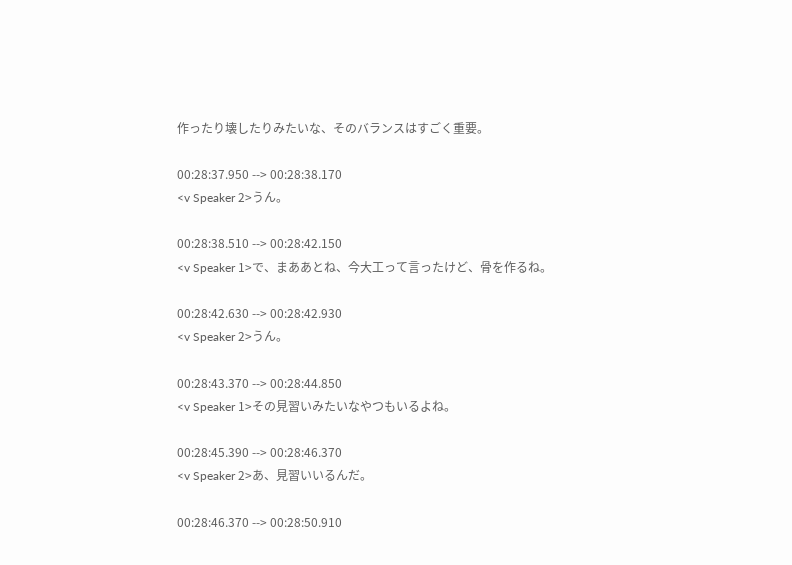作ったり壊したりみたいな、そのバランスはすごく重要。

00:28:37.950 --> 00:28:38.170
<v Speaker 2>うん。

00:28:38.510 --> 00:28:42.150
<v Speaker 1>で、まああとね、今大工って言ったけど、骨を作るね。

00:28:42.630 --> 00:28:42.930
<v Speaker 2>うん。

00:28:43.370 --> 00:28:44.850
<v Speaker 1>その見習いみたいなやつもいるよね。

00:28:45.390 --> 00:28:46.370
<v Speaker 2>あ、見習いいるんだ。

00:28:46.370 --> 00:28:50.910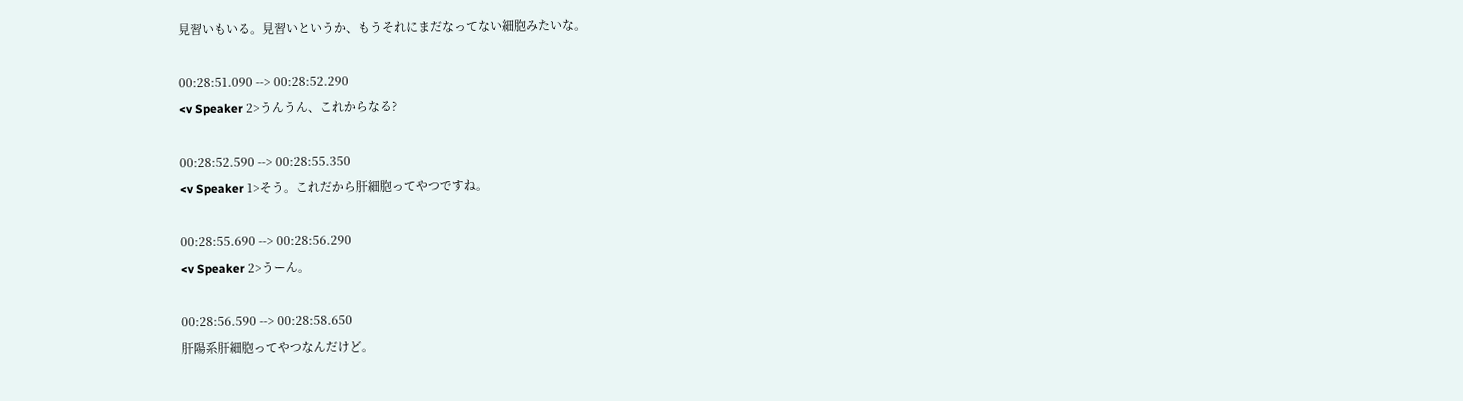見習いもいる。見習いというか、もうそれにまだなってない細胞みたいな。

00:28:51.090 --> 00:28:52.290
<v Speaker 2>うんうん、これからなる?

00:28:52.590 --> 00:28:55.350
<v Speaker 1>そう。これだから肝細胞ってやつですね。

00:28:55.690 --> 00:28:56.290
<v Speaker 2>うーん。

00:28:56.590 --> 00:28:58.650
肝陽系肝細胞ってやつなんだけど。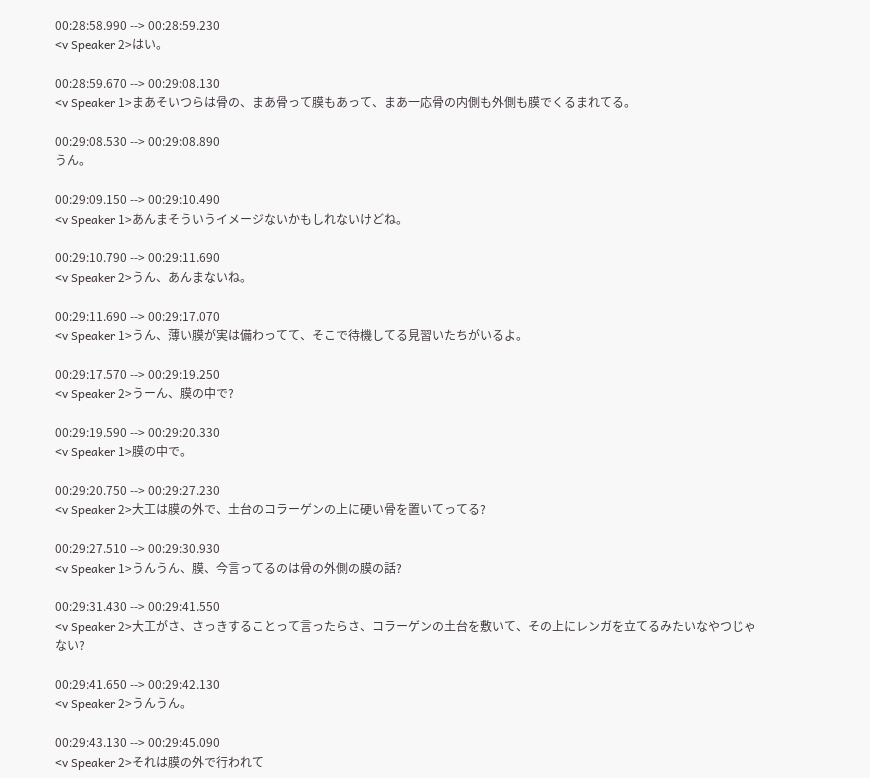00:28:58.990 --> 00:28:59.230
<v Speaker 2>はい。

00:28:59.670 --> 00:29:08.130
<v Speaker 1>まあそいつらは骨の、まあ骨って膜もあって、まあ一応骨の内側も外側も膜でくるまれてる。

00:29:08.530 --> 00:29:08.890
うん。

00:29:09.150 --> 00:29:10.490
<v Speaker 1>あんまそういうイメージないかもしれないけどね。

00:29:10.790 --> 00:29:11.690
<v Speaker 2>うん、あんまないね。

00:29:11.690 --> 00:29:17.070
<v Speaker 1>うん、薄い膜が実は備わってて、そこで待機してる見習いたちがいるよ。

00:29:17.570 --> 00:29:19.250
<v Speaker 2>うーん、膜の中で?

00:29:19.590 --> 00:29:20.330
<v Speaker 1>膜の中で。

00:29:20.750 --> 00:29:27.230
<v Speaker 2>大工は膜の外で、土台のコラーゲンの上に硬い骨を置いてってる?

00:29:27.510 --> 00:29:30.930
<v Speaker 1>うんうん、膜、今言ってるのは骨の外側の膜の話?

00:29:31.430 --> 00:29:41.550
<v Speaker 2>大工がさ、さっきすることって言ったらさ、コラーゲンの土台を敷いて、その上にレンガを立てるみたいなやつじゃない?

00:29:41.650 --> 00:29:42.130
<v Speaker 2>うんうん。

00:29:43.130 --> 00:29:45.090
<v Speaker 2>それは膜の外で行われて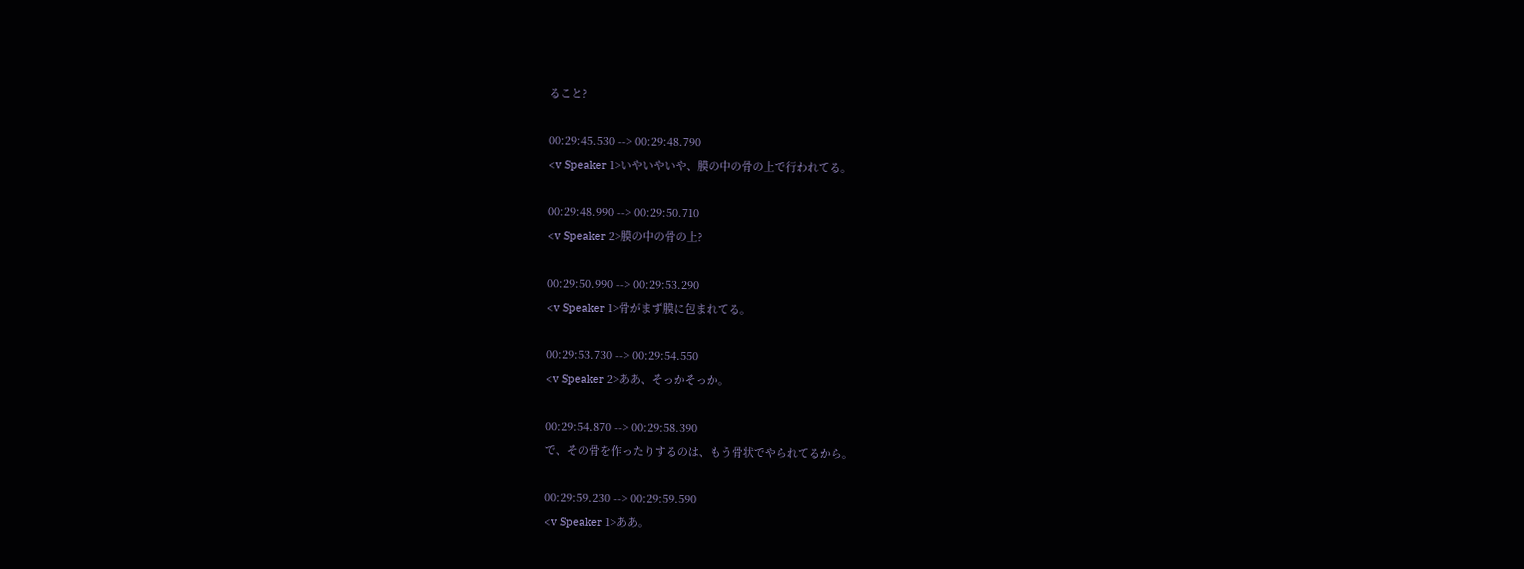ること?

00:29:45.530 --> 00:29:48.790
<v Speaker 1>いやいやいや、膜の中の骨の上で行われてる。

00:29:48.990 --> 00:29:50.710
<v Speaker 2>膜の中の骨の上?

00:29:50.990 --> 00:29:53.290
<v Speaker 1>骨がまず膜に包まれてる。

00:29:53.730 --> 00:29:54.550
<v Speaker 2>ああ、そっかそっか。

00:29:54.870 --> 00:29:58.390
で、その骨を作ったりするのは、もう骨状でやられてるから。

00:29:59.230 --> 00:29:59.590
<v Speaker 1>ああ。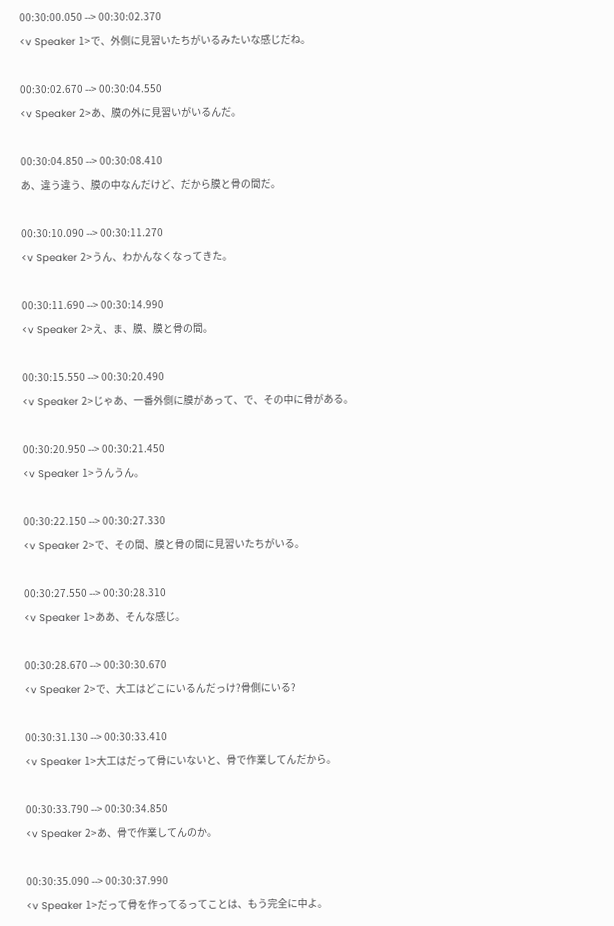00:30:00.050 --> 00:30:02.370
<v Speaker 1>で、外側に見習いたちがいるみたいな感じだね。

00:30:02.670 --> 00:30:04.550
<v Speaker 2>あ、膜の外に見習いがいるんだ。

00:30:04.850 --> 00:30:08.410
あ、違う違う、膜の中なんだけど、だから膜と骨の間だ。

00:30:10.090 --> 00:30:11.270
<v Speaker 2>うん、わかんなくなってきた。

00:30:11.690 --> 00:30:14.990
<v Speaker 2>え、ま、膜、膜と骨の間。

00:30:15.550 --> 00:30:20.490
<v Speaker 2>じゃあ、一番外側に膜があって、で、その中に骨がある。

00:30:20.950 --> 00:30:21.450
<v Speaker 1>うんうん。

00:30:22.150 --> 00:30:27.330
<v Speaker 2>で、その間、膜と骨の間に見習いたちがいる。

00:30:27.550 --> 00:30:28.310
<v Speaker 1>ああ、そんな感じ。

00:30:28.670 --> 00:30:30.670
<v Speaker 2>で、大工はどこにいるんだっけ?骨側にいる?

00:30:31.130 --> 00:30:33.410
<v Speaker 1>大工はだって骨にいないと、骨で作業してんだから。

00:30:33.790 --> 00:30:34.850
<v Speaker 2>あ、骨で作業してんのか。

00:30:35.090 --> 00:30:37.990
<v Speaker 1>だって骨を作ってるってことは、もう完全に中よ。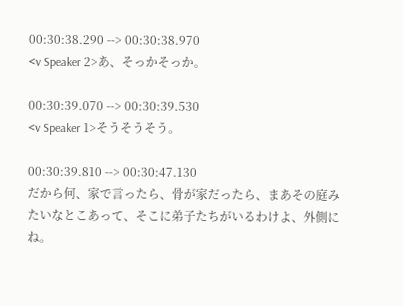00:30:38.290 --> 00:30:38.970
<v Speaker 2>あ、そっかそっか。

00:30:39.070 --> 00:30:39.530
<v Speaker 1>そうそうそう。

00:30:39.810 --> 00:30:47.130
だから何、家で言ったら、骨が家だったら、まあその庭みたいなとこあって、そこに弟子たちがいるわけよ、外側にね。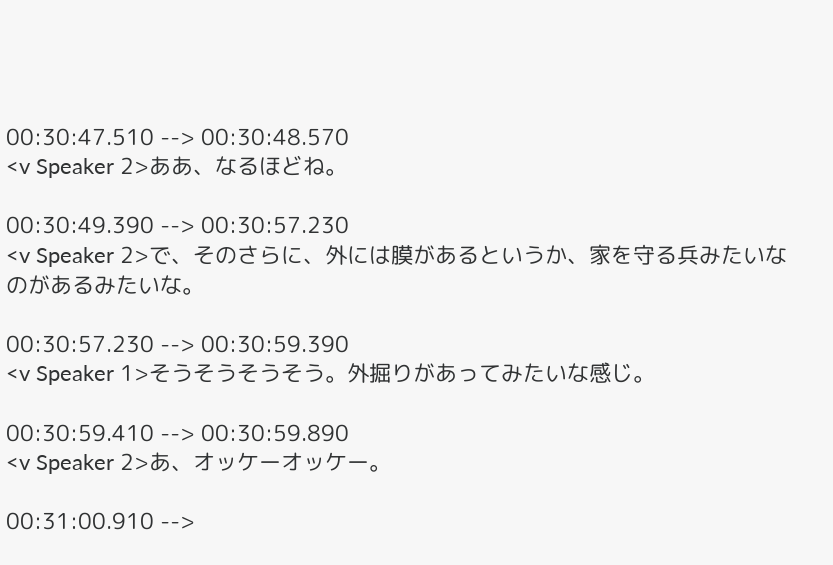00:30:47.510 --> 00:30:48.570
<v Speaker 2>ああ、なるほどね。

00:30:49.390 --> 00:30:57.230
<v Speaker 2>で、そのさらに、外には膜があるというか、家を守る兵みたいなのがあるみたいな。

00:30:57.230 --> 00:30:59.390
<v Speaker 1>そうそうそうそう。外掘りがあってみたいな感じ。

00:30:59.410 --> 00:30:59.890
<v Speaker 2>あ、オッケーオッケー。

00:31:00.910 -->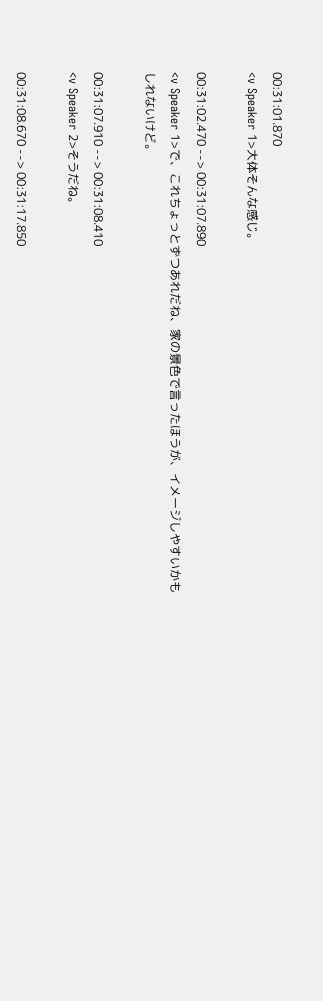00:31:01.870
<v Speaker 1>大体そんな感じ。

00:31:02.470 --> 00:31:07.890
<v Speaker 1>で、これちょっとずつあれだね、家の景色で言ったほうが、イメージしやすいかもしれないけど。

00:31:07.910 --> 00:31:08.410
<v Speaker 2>そうだね。

00:31:08.670 --> 00:31:17.850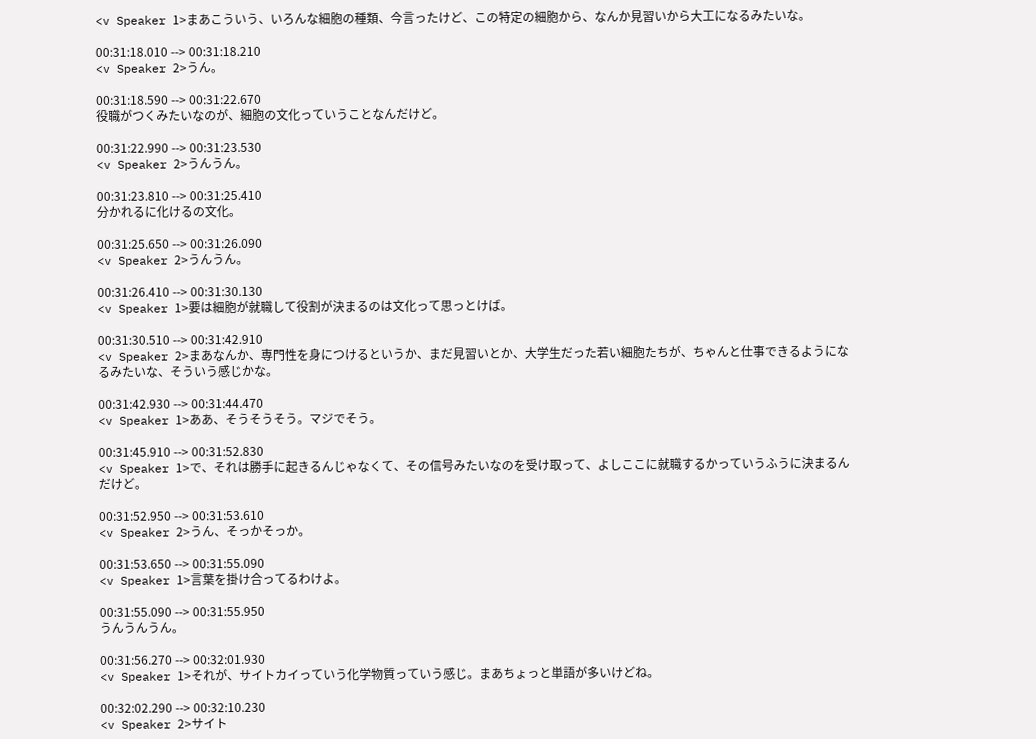<v Speaker 1>まあこういう、いろんな細胞の種類、今言ったけど、この特定の細胞から、なんか見習いから大工になるみたいな。

00:31:18.010 --> 00:31:18.210
<v Speaker 2>うん。

00:31:18.590 --> 00:31:22.670
役職がつくみたいなのが、細胞の文化っていうことなんだけど。

00:31:22.990 --> 00:31:23.530
<v Speaker 2>うんうん。

00:31:23.810 --> 00:31:25.410
分かれるに化けるの文化。

00:31:25.650 --> 00:31:26.090
<v Speaker 2>うんうん。

00:31:26.410 --> 00:31:30.130
<v Speaker 1>要は細胞が就職して役割が決まるのは文化って思っとけば。

00:31:30.510 --> 00:31:42.910
<v Speaker 2>まあなんか、専門性を身につけるというか、まだ見習いとか、大学生だった若い細胞たちが、ちゃんと仕事できるようになるみたいな、そういう感じかな。

00:31:42.930 --> 00:31:44.470
<v Speaker 1>ああ、そうそうそう。マジでそう。

00:31:45.910 --> 00:31:52.830
<v Speaker 1>で、それは勝手に起きるんじゃなくて、その信号みたいなのを受け取って、よしここに就職するかっていうふうに決まるんだけど。

00:31:52.950 --> 00:31:53.610
<v Speaker 2>うん、そっかそっか。

00:31:53.650 --> 00:31:55.090
<v Speaker 1>言葉を掛け合ってるわけよ。

00:31:55.090 --> 00:31:55.950
うんうんうん。

00:31:56.270 --> 00:32:01.930
<v Speaker 1>それが、サイトカイっていう化学物質っていう感じ。まあちょっと単語が多いけどね。

00:32:02.290 --> 00:32:10.230
<v Speaker 2>サイト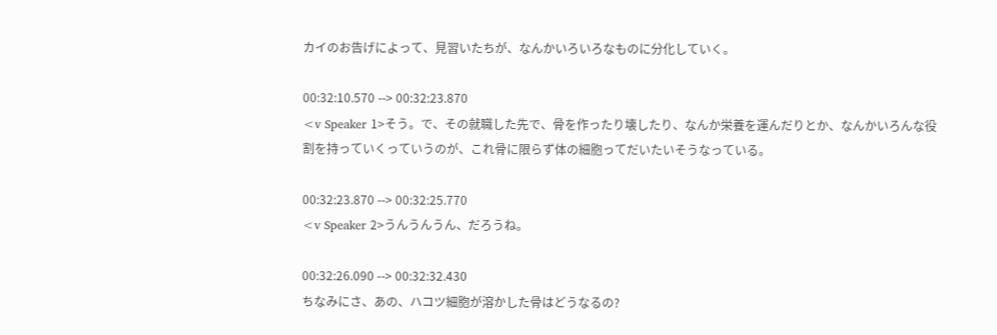カイのお告げによって、見習いたちが、なんかいろいろなものに分化していく。

00:32:10.570 --> 00:32:23.870
<v Speaker 1>そう。で、その就職した先で、骨を作ったり壊したり、なんか栄養を運んだりとか、なんかいろんな役割を持っていくっていうのが、これ骨に限らず体の細胞ってだいたいそうなっている。

00:32:23.870 --> 00:32:25.770
<v Speaker 2>うんうんうん、だろうね。

00:32:26.090 --> 00:32:32.430
ちなみにさ、あの、ハコツ細胞が溶かした骨はどうなるの?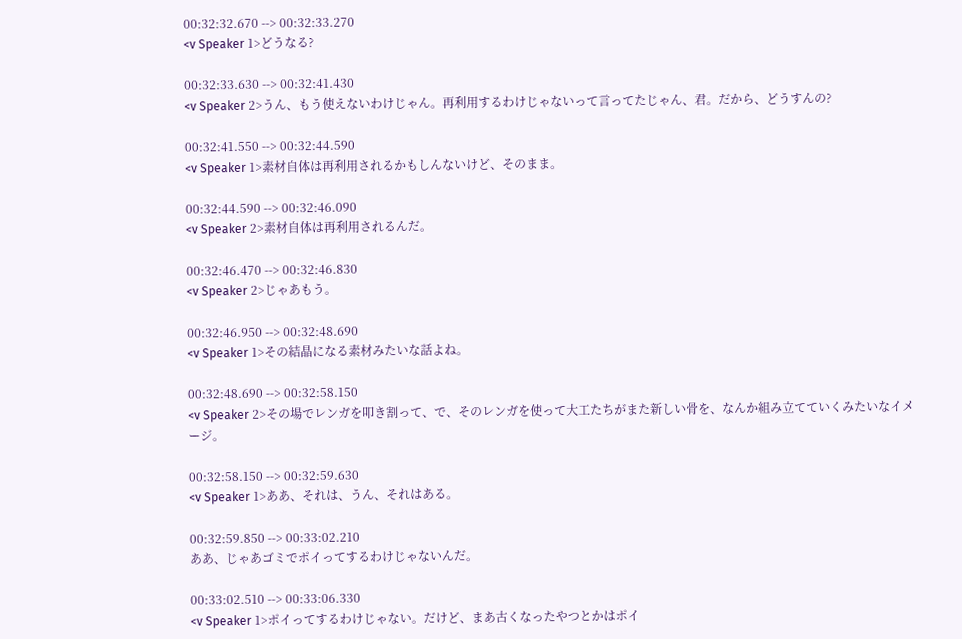00:32:32.670 --> 00:32:33.270
<v Speaker 1>どうなる?

00:32:33.630 --> 00:32:41.430
<v Speaker 2>うん、もう使えないわけじゃん。再利用するわけじゃないって言ってたじゃん、君。だから、どうすんの?

00:32:41.550 --> 00:32:44.590
<v Speaker 1>素材自体は再利用されるかもしんないけど、そのまま。

00:32:44.590 --> 00:32:46.090
<v Speaker 2>素材自体は再利用されるんだ。

00:32:46.470 --> 00:32:46.830
<v Speaker 2>じゃあもう。

00:32:46.950 --> 00:32:48.690
<v Speaker 1>その結晶になる素材みたいな話よね。

00:32:48.690 --> 00:32:58.150
<v Speaker 2>その場でレンガを叩き割って、で、そのレンガを使って大工たちがまた新しい骨を、なんか組み立てていくみたいなイメージ。

00:32:58.150 --> 00:32:59.630
<v Speaker 1>ああ、それは、うん、それはある。

00:32:59.850 --> 00:33:02.210
ああ、じゃあゴミでポイってするわけじゃないんだ。

00:33:02.510 --> 00:33:06.330
<v Speaker 1>ポイってするわけじゃない。だけど、まあ古くなったやつとかはポイ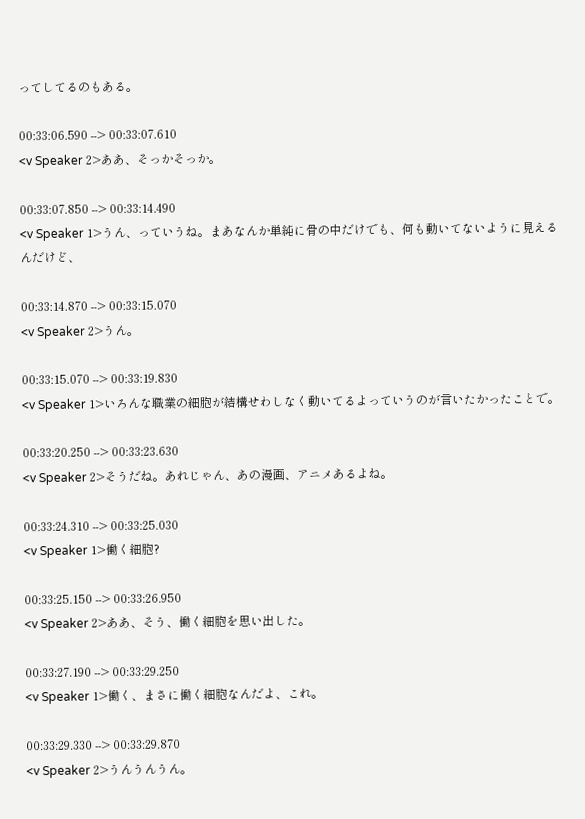ってしてるのもある。

00:33:06.590 --> 00:33:07.610
<v Speaker 2>ああ、そっかそっか。

00:33:07.850 --> 00:33:14.490
<v Speaker 1>うん、っていうね。まあなんか単純に骨の中だけでも、何も動いてないように見えるんだけど、

00:33:14.870 --> 00:33:15.070
<v Speaker 2>うん。

00:33:15.070 --> 00:33:19.830
<v Speaker 1>いろんな職業の細胞が結構せわしなく動いてるよっていうのが言いたかったことで。

00:33:20.250 --> 00:33:23.630
<v Speaker 2>そうだね。あれじゃん、あの漫画、アニメあるよね。

00:33:24.310 --> 00:33:25.030
<v Speaker 1>働く細胞?

00:33:25.150 --> 00:33:26.950
<v Speaker 2>ああ、そう、働く細胞を思い出した。

00:33:27.190 --> 00:33:29.250
<v Speaker 1>働く、まさに働く細胞なんだよ、これ。

00:33:29.330 --> 00:33:29.870
<v Speaker 2>うんうんうん。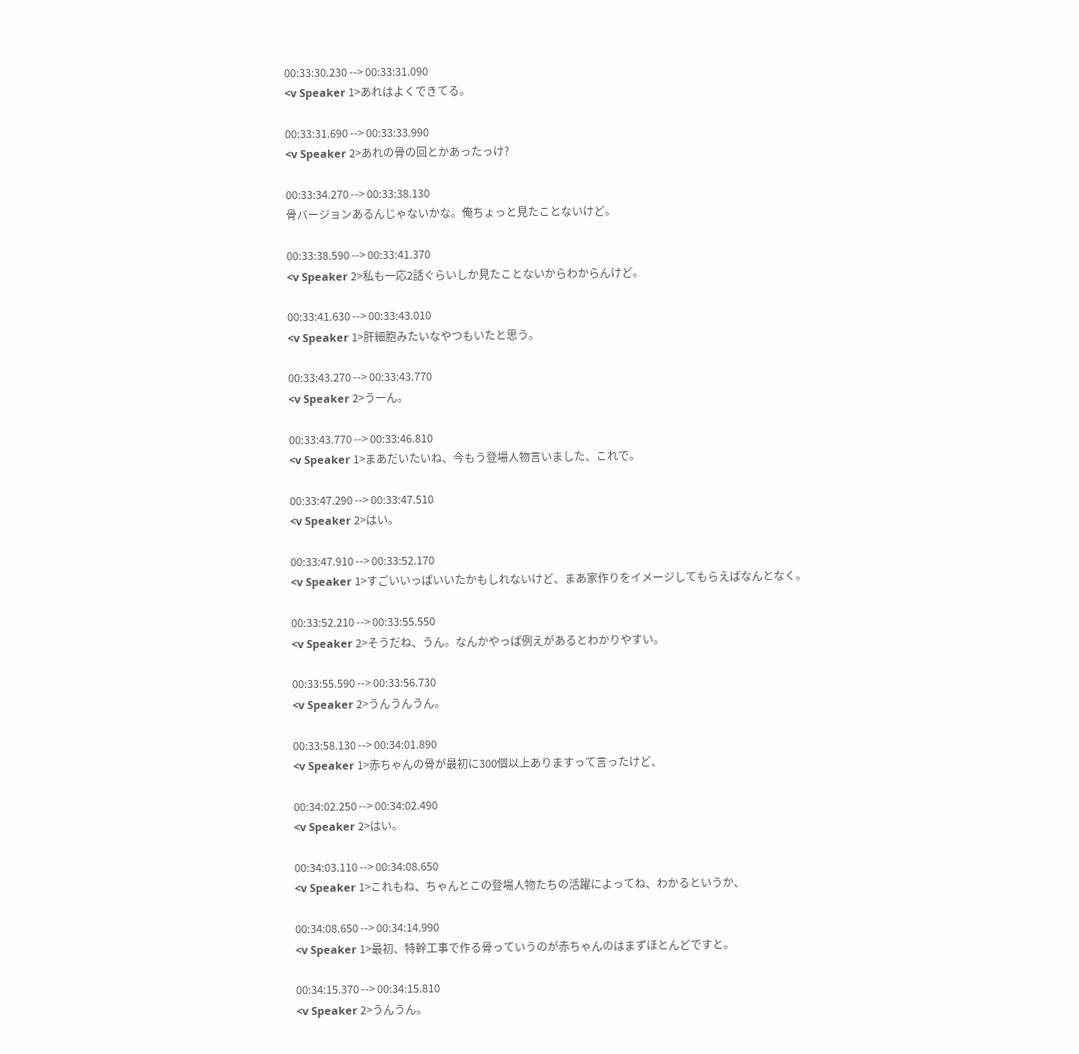00:33:30.230 --> 00:33:31.090
<v Speaker 1>あれはよくできてる。

00:33:31.690 --> 00:33:33.990
<v Speaker 2>あれの骨の回とかあったっけ?

00:33:34.270 --> 00:33:38.130
骨バージョンあるんじゃないかな。俺ちょっと見たことないけど。

00:33:38.590 --> 00:33:41.370
<v Speaker 2>私も一応2話ぐらいしか見たことないからわからんけど。

00:33:41.630 --> 00:33:43.010
<v Speaker 1>肝細胞みたいなやつもいたと思う。

00:33:43.270 --> 00:33:43.770
<v Speaker 2>うーん。

00:33:43.770 --> 00:33:46.810
<v Speaker 1>まあだいたいね、今もう登場人物言いました、これで。

00:33:47.290 --> 00:33:47.510
<v Speaker 2>はい。

00:33:47.910 --> 00:33:52.170
<v Speaker 1>すごいいっぱいいたかもしれないけど、まあ家作りをイメージしてもらえばなんとなく。

00:33:52.210 --> 00:33:55.550
<v Speaker 2>そうだね、うん。なんかやっぱ例えがあるとわかりやすい。

00:33:55.590 --> 00:33:56.730
<v Speaker 2>うんうんうん。

00:33:58.130 --> 00:34:01.890
<v Speaker 1>赤ちゃんの骨が最初に300個以上ありますって言ったけど、

00:34:02.250 --> 00:34:02.490
<v Speaker 2>はい。

00:34:03.110 --> 00:34:08.650
<v Speaker 1>これもね、ちゃんとこの登場人物たちの活躍によってね、わかるというか、

00:34:08.650 --> 00:34:14.990
<v Speaker 1>最初、特幹工事で作る骨っていうのが赤ちゃんのはまずほとんどですと。

00:34:15.370 --> 00:34:15.810
<v Speaker 2>うんうん。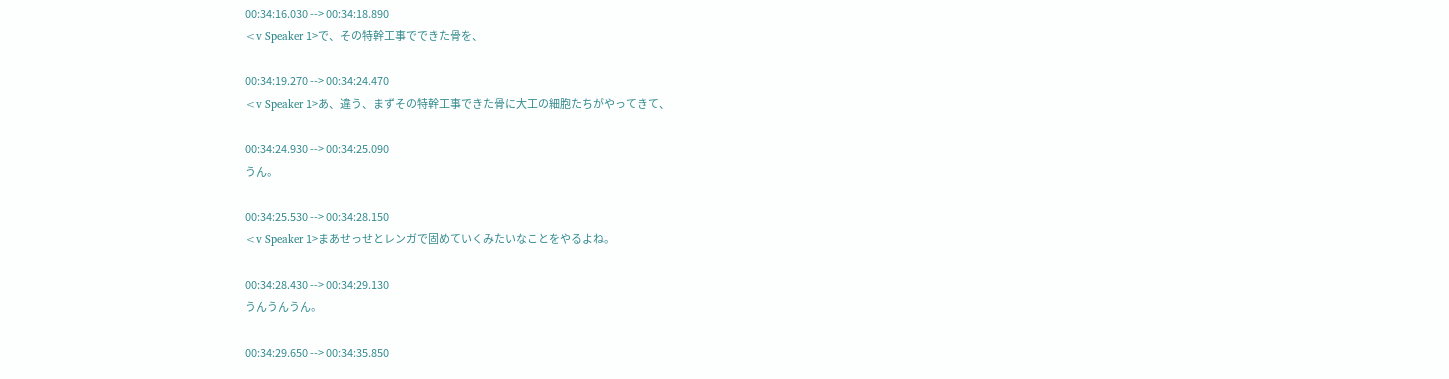00:34:16.030 --> 00:34:18.890
<v Speaker 1>で、その特幹工事でできた骨を、

00:34:19.270 --> 00:34:24.470
<v Speaker 1>あ、違う、まずその特幹工事できた骨に大工の細胞たちがやってきて、

00:34:24.930 --> 00:34:25.090
うん。

00:34:25.530 --> 00:34:28.150
<v Speaker 1>まあせっせとレンガで固めていくみたいなことをやるよね。

00:34:28.430 --> 00:34:29.130
うんうんうん。

00:34:29.650 --> 00:34:35.850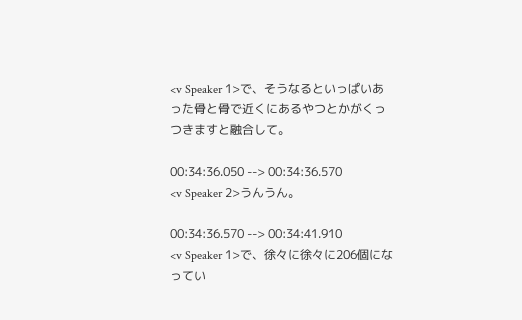<v Speaker 1>で、そうなるといっぱいあった骨と骨で近くにあるやつとかがくっつきますと融合して。

00:34:36.050 --> 00:34:36.570
<v Speaker 2>うんうん。

00:34:36.570 --> 00:34:41.910
<v Speaker 1>で、徐々に徐々に206個になってい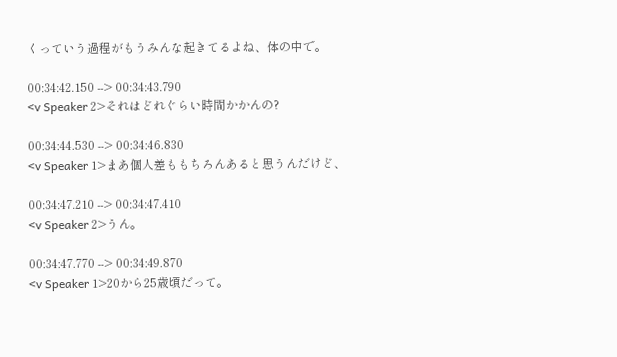くっていう過程がもうみんな起きてるよね、体の中で。

00:34:42.150 --> 00:34:43.790
<v Speaker 2>それはどれぐらい時間かかんの?

00:34:44.530 --> 00:34:46.830
<v Speaker 1>まあ個人差ももちろんあると思うんだけど、

00:34:47.210 --> 00:34:47.410
<v Speaker 2>うん。

00:34:47.770 --> 00:34:49.870
<v Speaker 1>20から25歳頃だって。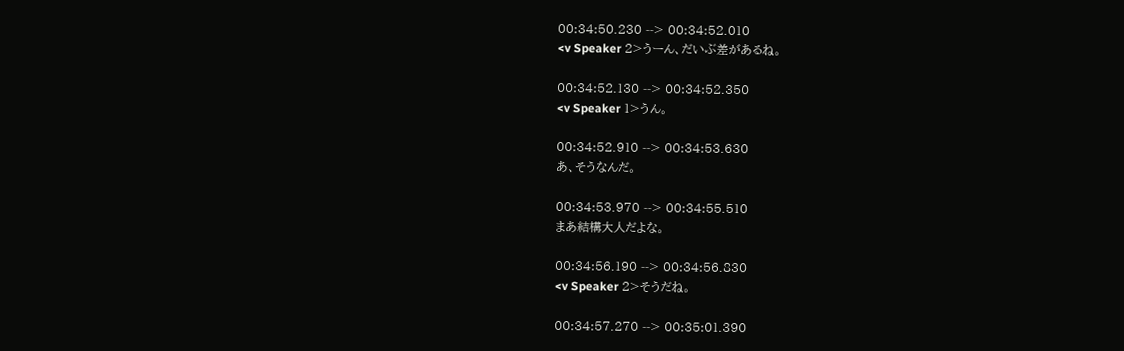00:34:50.230 --> 00:34:52.010
<v Speaker 2>うーん、だいぶ差があるね。

00:34:52.130 --> 00:34:52.350
<v Speaker 1>うん。

00:34:52.910 --> 00:34:53.630
あ、そうなんだ。

00:34:53.970 --> 00:34:55.510
まあ結構大人だよな。

00:34:56.190 --> 00:34:56.830
<v Speaker 2>そうだね。

00:34:57.270 --> 00:35:01.390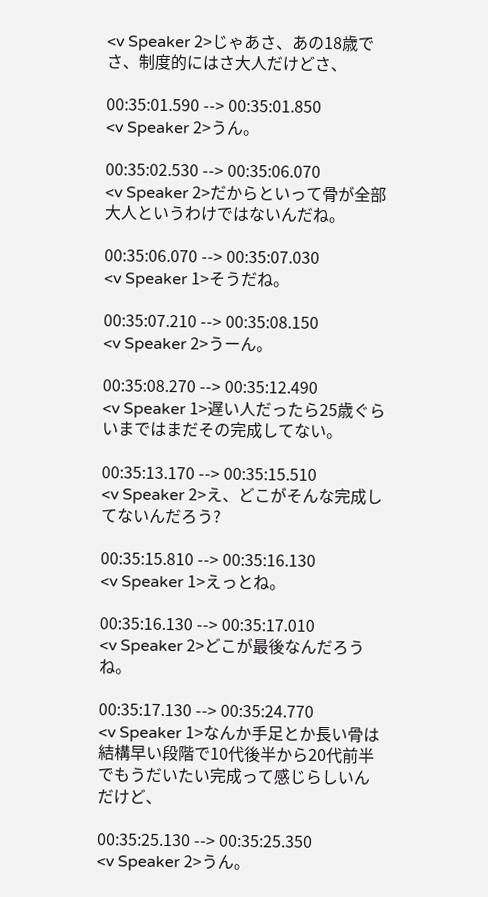<v Speaker 2>じゃあさ、あの18歳でさ、制度的にはさ大人だけどさ、

00:35:01.590 --> 00:35:01.850
<v Speaker 2>うん。

00:35:02.530 --> 00:35:06.070
<v Speaker 2>だからといって骨が全部大人というわけではないんだね。

00:35:06.070 --> 00:35:07.030
<v Speaker 1>そうだね。

00:35:07.210 --> 00:35:08.150
<v Speaker 2>うーん。

00:35:08.270 --> 00:35:12.490
<v Speaker 1>遅い人だったら25歳ぐらいまではまだその完成してない。

00:35:13.170 --> 00:35:15.510
<v Speaker 2>え、どこがそんな完成してないんだろう?

00:35:15.810 --> 00:35:16.130
<v Speaker 1>えっとね。

00:35:16.130 --> 00:35:17.010
<v Speaker 2>どこが最後なんだろうね。

00:35:17.130 --> 00:35:24.770
<v Speaker 1>なんか手足とか長い骨は結構早い段階で10代後半から20代前半でもうだいたい完成って感じらしいんだけど、

00:35:25.130 --> 00:35:25.350
<v Speaker 2>うん。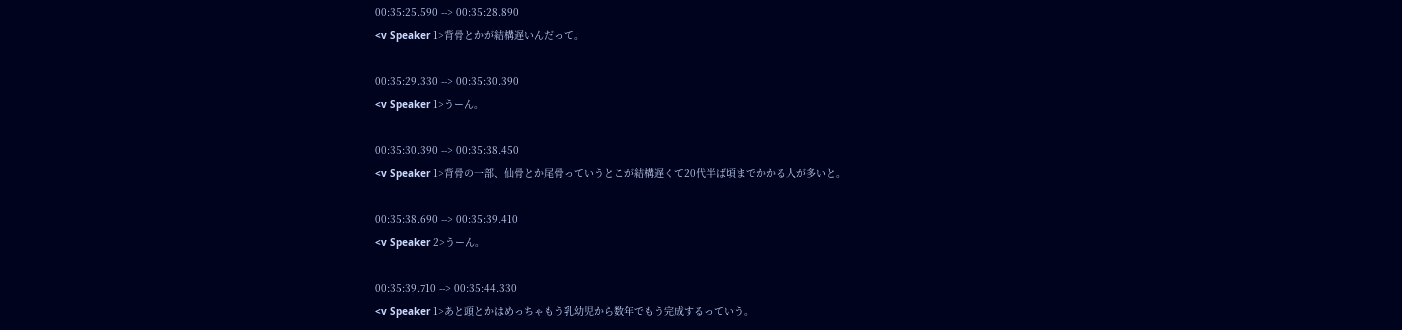00:35:25.590 --> 00:35:28.890
<v Speaker 1>背骨とかが結構遅いんだって。

00:35:29.330 --> 00:35:30.390
<v Speaker 1>うーん。

00:35:30.390 --> 00:35:38.450
<v Speaker 1>背骨の一部、仙骨とか尾骨っていうとこが結構遅くて20代半ば頃までかかる人が多いと。

00:35:38.690 --> 00:35:39.410
<v Speaker 2>うーん。

00:35:39.710 --> 00:35:44.330
<v Speaker 1>あと頭とかはめっちゃもう乳幼児から数年でもう完成するっていう。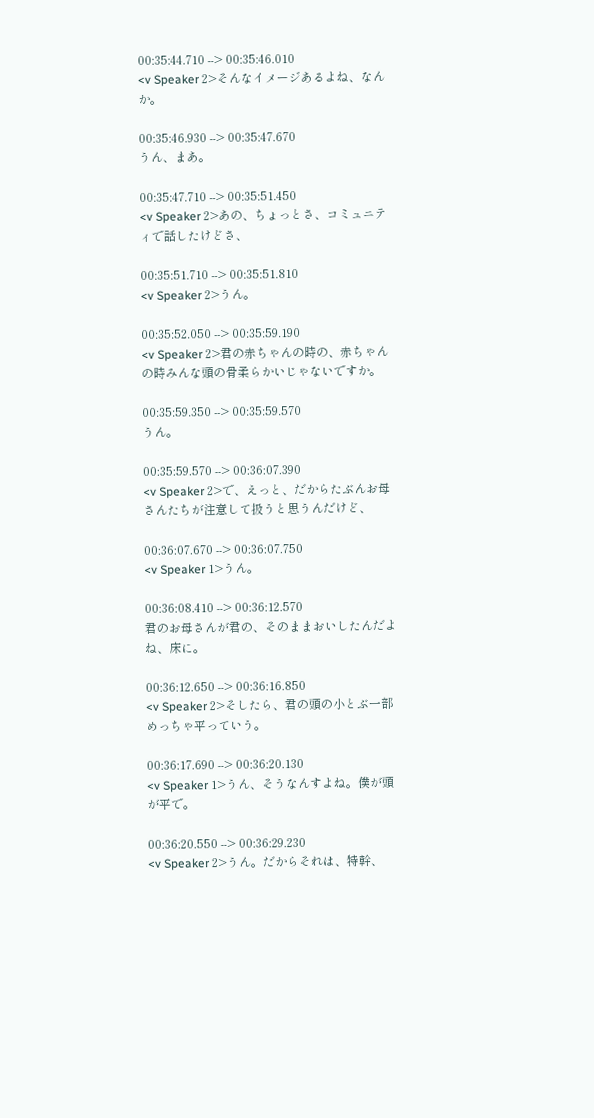00:35:44.710 --> 00:35:46.010
<v Speaker 2>そんなイメージあるよね、なんか。

00:35:46.930 --> 00:35:47.670
うん、まあ。

00:35:47.710 --> 00:35:51.450
<v Speaker 2>あの、ちょっとさ、コミュニティで話したけどさ、

00:35:51.710 --> 00:35:51.810
<v Speaker 2>うん。

00:35:52.050 --> 00:35:59.190
<v Speaker 2>君の赤ちゃんの時の、赤ちゃんの時みんな頭の骨柔らかいじゃないですか。

00:35:59.350 --> 00:35:59.570
うん。

00:35:59.570 --> 00:36:07.390
<v Speaker 2>で、えっと、だからたぶんお母さんたちが注意して扱うと思うんだけど、

00:36:07.670 --> 00:36:07.750
<v Speaker 1>うん。

00:36:08.410 --> 00:36:12.570
君のお母さんが君の、そのままおいしたんだよね、床に。

00:36:12.650 --> 00:36:16.850
<v Speaker 2>そしたら、君の頭の小とぶ一部めっちゃ平っていう。

00:36:17.690 --> 00:36:20.130
<v Speaker 1>うん、そうなんすよね。僕が頭が平で。

00:36:20.550 --> 00:36:29.230
<v Speaker 2>うん。だからそれは、特幹、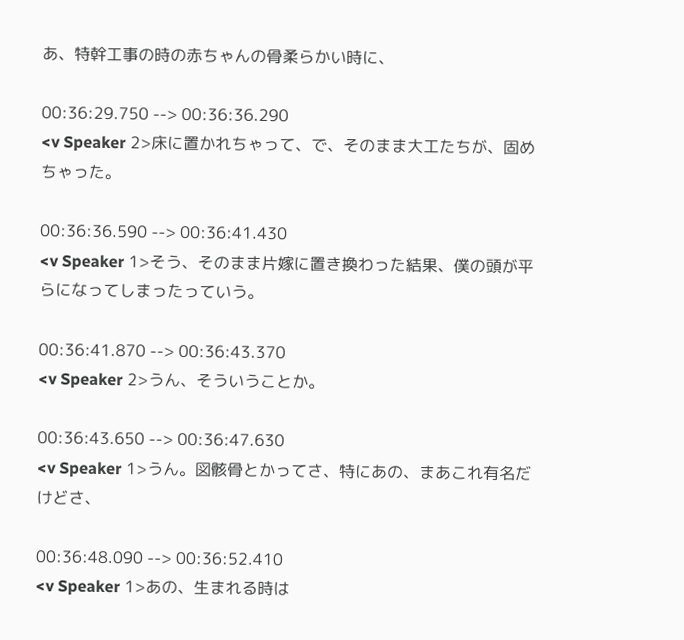あ、特幹工事の時の赤ちゃんの骨柔らかい時に、

00:36:29.750 --> 00:36:36.290
<v Speaker 2>床に置かれちゃって、で、そのまま大工たちが、固めちゃった。

00:36:36.590 --> 00:36:41.430
<v Speaker 1>そう、そのまま片嫁に置き換わった結果、僕の頭が平らになってしまったっていう。

00:36:41.870 --> 00:36:43.370
<v Speaker 2>うん、そういうことか。

00:36:43.650 --> 00:36:47.630
<v Speaker 1>うん。図骸骨とかってさ、特にあの、まあこれ有名だけどさ、

00:36:48.090 --> 00:36:52.410
<v Speaker 1>あの、生まれる時は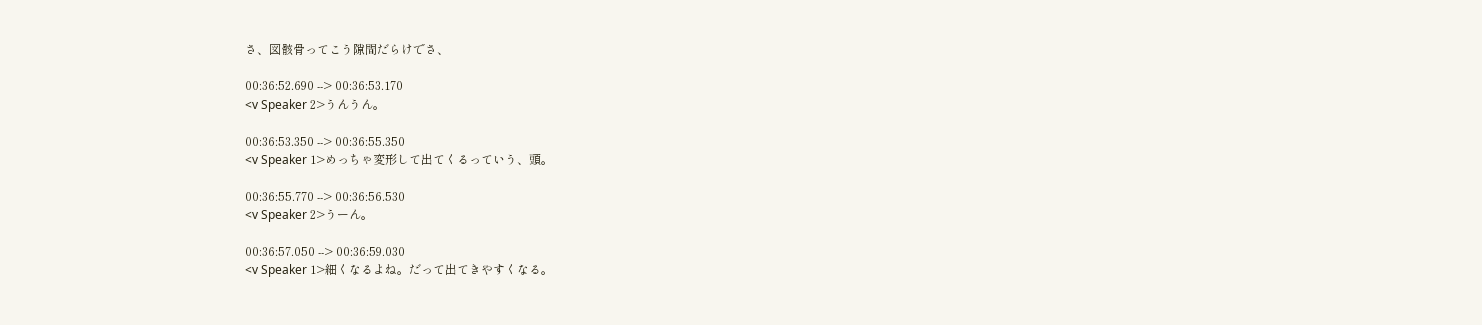さ、図骸骨ってこう隙間だらけでさ、

00:36:52.690 --> 00:36:53.170
<v Speaker 2>うんうん。

00:36:53.350 --> 00:36:55.350
<v Speaker 1>めっちゃ変形して出てくるっていう、頭。

00:36:55.770 --> 00:36:56.530
<v Speaker 2>うーん。

00:36:57.050 --> 00:36:59.030
<v Speaker 1>細くなるよね。だって出てきやすくなる。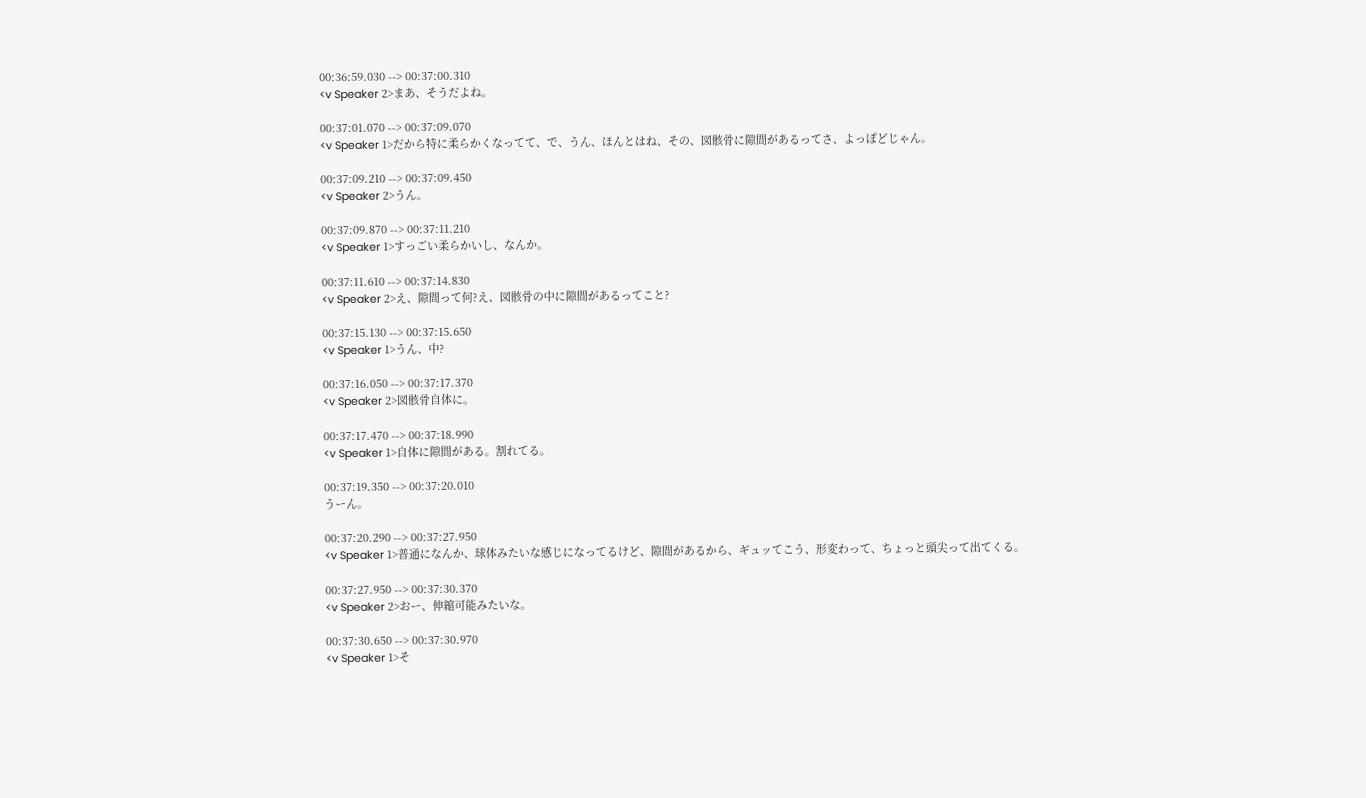00:36:59.030 --> 00:37:00.310
<v Speaker 2>まあ、そうだよね。

00:37:01.070 --> 00:37:09.070
<v Speaker 1>だから特に柔らかくなってて、で、うん、ほんとはね、その、図骸骨に隙間があるってさ、よっぽどじゃん。

00:37:09.210 --> 00:37:09.450
<v Speaker 2>うん。

00:37:09.870 --> 00:37:11.210
<v Speaker 1>すっごい柔らかいし、なんか。

00:37:11.610 --> 00:37:14.830
<v Speaker 2>え、隙間って何?え、図骸骨の中に隙間があるってこと?

00:37:15.130 --> 00:37:15.650
<v Speaker 1>うん、中?

00:37:16.050 --> 00:37:17.370
<v Speaker 2>図骸骨自体に。

00:37:17.470 --> 00:37:18.990
<v Speaker 1>自体に隙間がある。割れてる。

00:37:19.350 --> 00:37:20.010
うーん。

00:37:20.290 --> 00:37:27.950
<v Speaker 1>普通になんか、球体みたいな感じになってるけど、隙間があるから、ギュッてこう、形変わって、ちょっと頭尖って出てくる。

00:37:27.950 --> 00:37:30.370
<v Speaker 2>おー、伸縮可能みたいな。

00:37:30.650 --> 00:37:30.970
<v Speaker 1>そ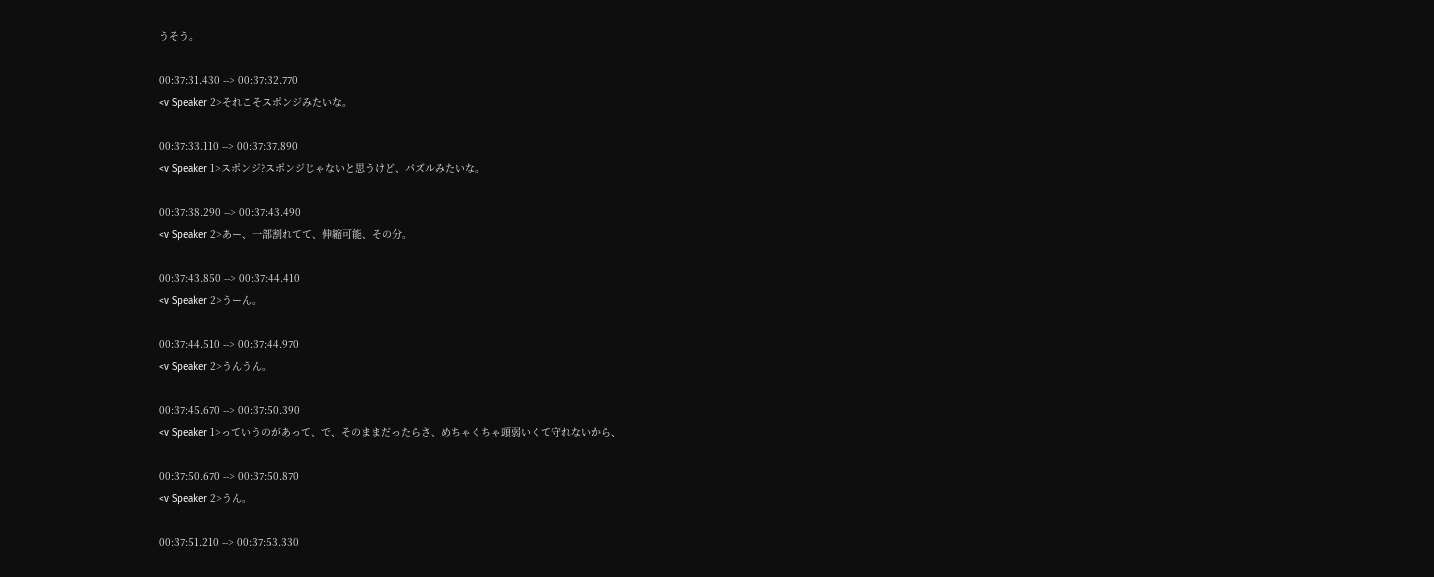うそう。

00:37:31.430 --> 00:37:32.770
<v Speaker 2>それこそスポンジみたいな。

00:37:33.110 --> 00:37:37.890
<v Speaker 1>スポンジ?スポンジじゃないと思うけど、パズルみたいな。

00:37:38.290 --> 00:37:43.490
<v Speaker 2>あー、一部割れてて、伸縮可能、その分。

00:37:43.850 --> 00:37:44.410
<v Speaker 2>うーん。

00:37:44.510 --> 00:37:44.970
<v Speaker 2>うんうん。

00:37:45.670 --> 00:37:50.390
<v Speaker 1>っていうのがあって、で、そのままだったらさ、めちゃくちゃ頭弱いくて守れないから、

00:37:50.670 --> 00:37:50.870
<v Speaker 2>うん。

00:37:51.210 --> 00:37:53.330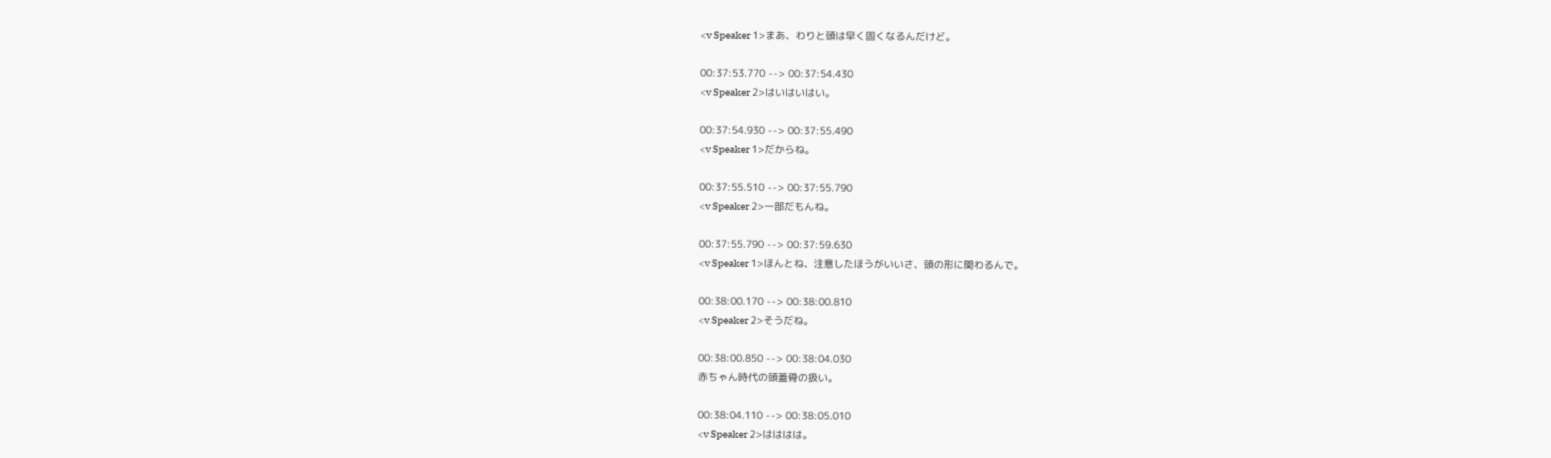<v Speaker 1>まあ、わりと頭は早く固くなるんだけど。

00:37:53.770 --> 00:37:54.430
<v Speaker 2>はいはいはい。

00:37:54.930 --> 00:37:55.490
<v Speaker 1>だからね。

00:37:55.510 --> 00:37:55.790
<v Speaker 2>一部だもんね。

00:37:55.790 --> 00:37:59.630
<v Speaker 1>ほんとね、注意したほうがいいさ、頭の形に関わるんで。

00:38:00.170 --> 00:38:00.810
<v Speaker 2>そうだね。

00:38:00.850 --> 00:38:04.030
赤ちゃん時代の頭蓋骨の扱い。

00:38:04.110 --> 00:38:05.010
<v Speaker 2>はははは。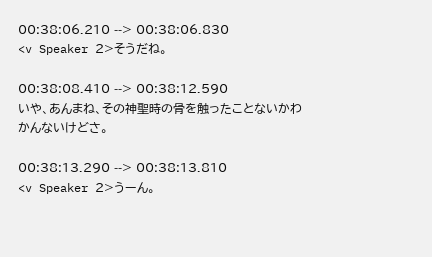00:38:06.210 --> 00:38:06.830
<v Speaker 2>そうだね。

00:38:08.410 --> 00:38:12.590
いや、あんまね、その神聖時の骨を触ったことないかわかんないけどさ。

00:38:13.290 --> 00:38:13.810
<v Speaker 2>うーん。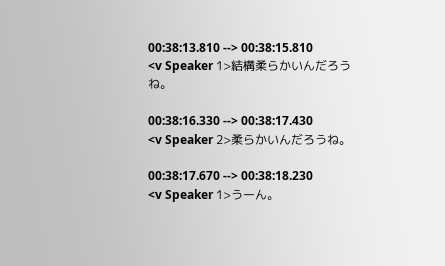00:38:13.810 --> 00:38:15.810
<v Speaker 1>結構柔らかいんだろうね。

00:38:16.330 --> 00:38:17.430
<v Speaker 2>柔らかいんだろうね。

00:38:17.670 --> 00:38:18.230
<v Speaker 1>うーん。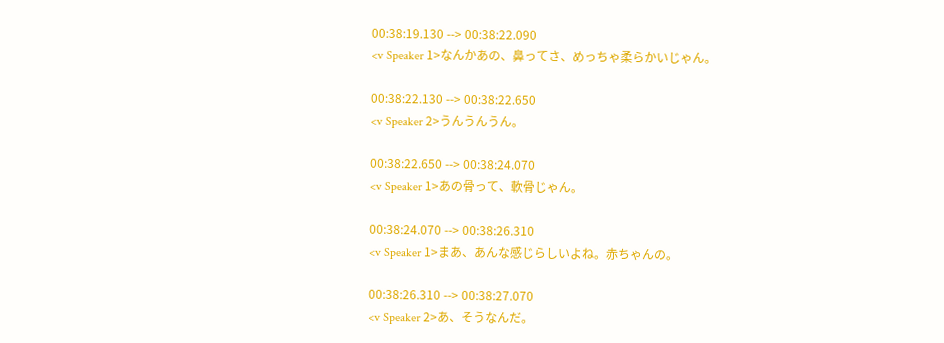00:38:19.130 --> 00:38:22.090
<v Speaker 1>なんかあの、鼻ってさ、めっちゃ柔らかいじゃん。

00:38:22.130 --> 00:38:22.650
<v Speaker 2>うんうんうん。

00:38:22.650 --> 00:38:24.070
<v Speaker 1>あの骨って、軟骨じゃん。

00:38:24.070 --> 00:38:26.310
<v Speaker 1>まあ、あんな感じらしいよね。赤ちゃんの。

00:38:26.310 --> 00:38:27.070
<v Speaker 2>あ、そうなんだ。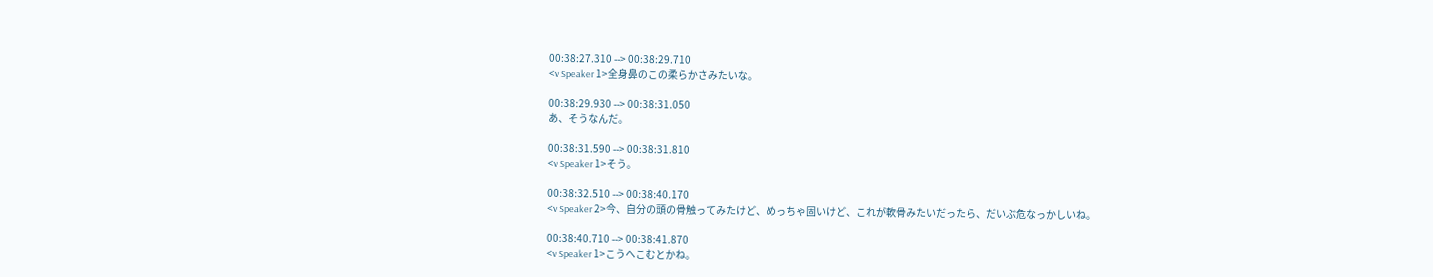00:38:27.310 --> 00:38:29.710
<v Speaker 1>全身鼻のこの柔らかさみたいな。

00:38:29.930 --> 00:38:31.050
あ、そうなんだ。

00:38:31.590 --> 00:38:31.810
<v Speaker 1>そう。

00:38:32.510 --> 00:38:40.170
<v Speaker 2>今、自分の頭の骨触ってみたけど、めっちゃ固いけど、これが軟骨みたいだったら、だいぶ危なっかしいね。

00:38:40.710 --> 00:38:41.870
<v Speaker 1>こうへこむとかね。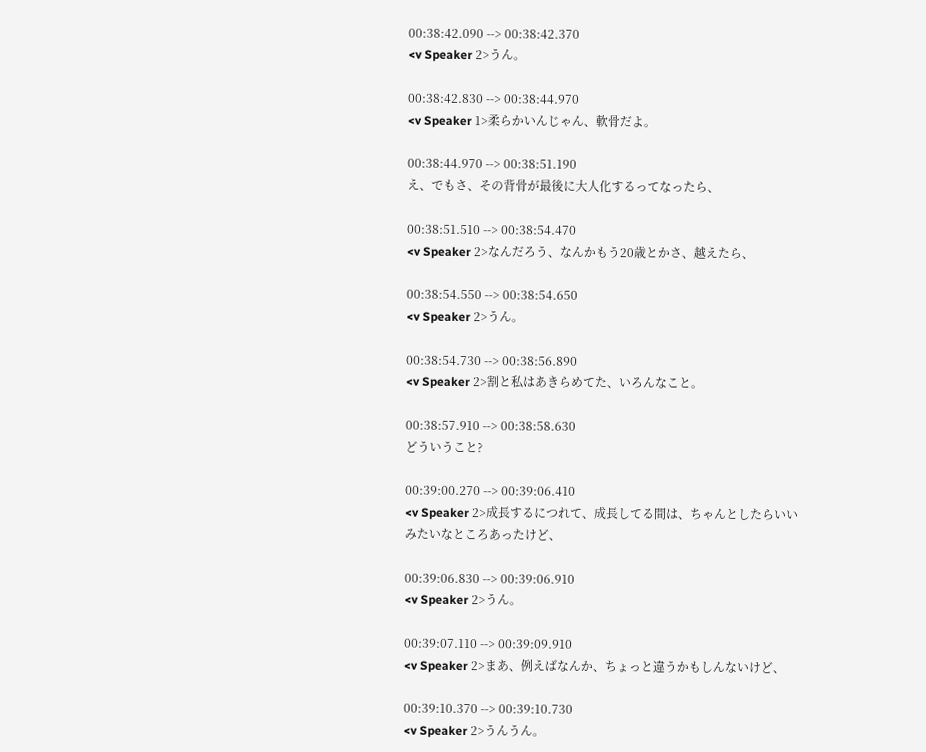00:38:42.090 --> 00:38:42.370
<v Speaker 2>うん。

00:38:42.830 --> 00:38:44.970
<v Speaker 1>柔らかいんじゃん、軟骨だよ。

00:38:44.970 --> 00:38:51.190
え、でもさ、その背骨が最後に大人化するってなったら、

00:38:51.510 --> 00:38:54.470
<v Speaker 2>なんだろう、なんかもう20歳とかさ、越えたら、

00:38:54.550 --> 00:38:54.650
<v Speaker 2>うん。

00:38:54.730 --> 00:38:56.890
<v Speaker 2>割と私はあきらめてた、いろんなこと。

00:38:57.910 --> 00:38:58.630
どういうこと?

00:39:00.270 --> 00:39:06.410
<v Speaker 2>成長するにつれて、成長してる間は、ちゃんとしたらいいみたいなところあったけど、

00:39:06.830 --> 00:39:06.910
<v Speaker 2>うん。

00:39:07.110 --> 00:39:09.910
<v Speaker 2>まあ、例えばなんか、ちょっと違うかもしんないけど、

00:39:10.370 --> 00:39:10.730
<v Speaker 2>うんうん。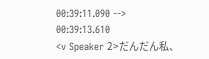00:39:11.090 --> 00:39:13.610
<v Speaker 2>だんだん私、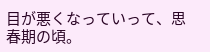目が悪くなっていって、思春期の頃。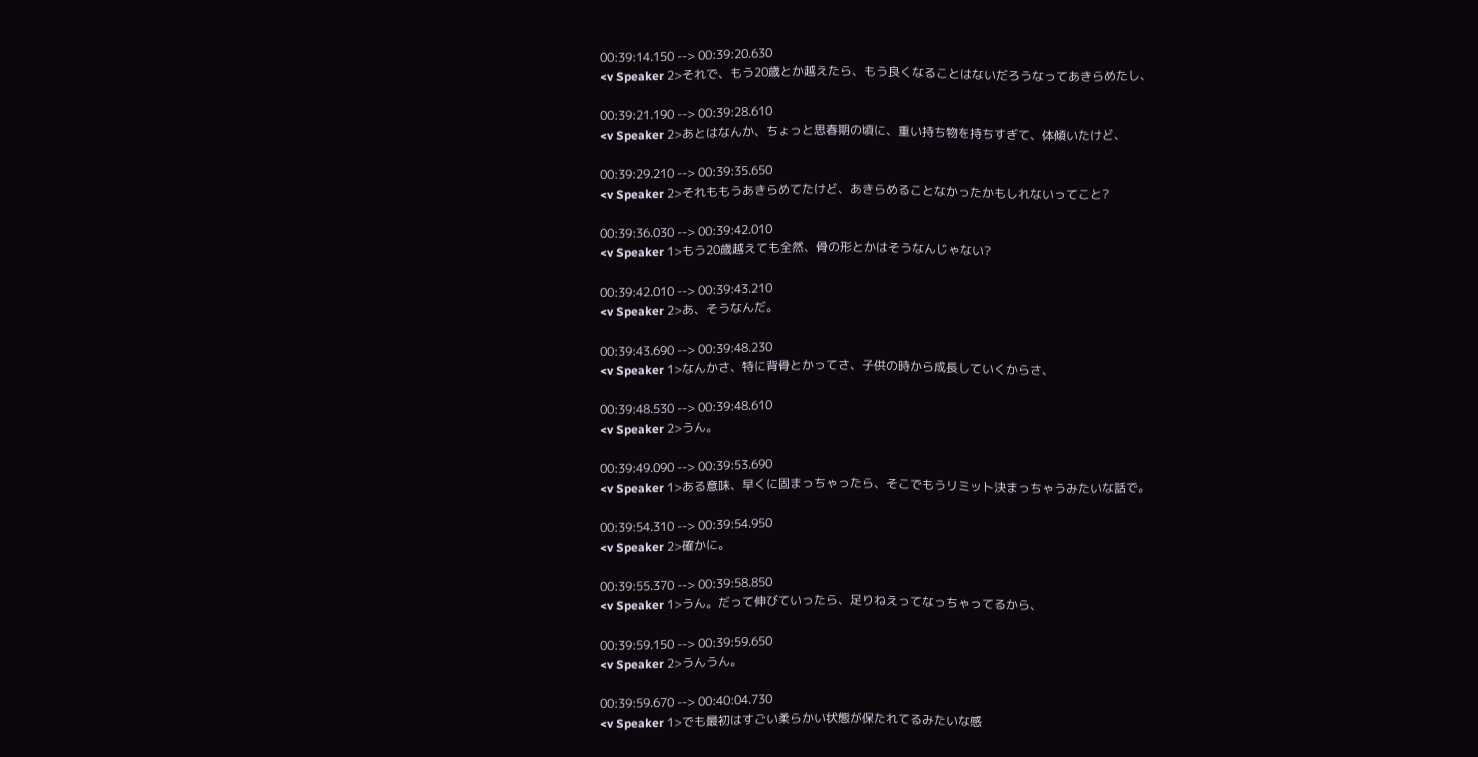00:39:14.150 --> 00:39:20.630
<v Speaker 2>それで、もう20歳とか越えたら、もう良くなることはないだろうなってあきらめたし、

00:39:21.190 --> 00:39:28.610
<v Speaker 2>あとはなんか、ちょっと思春期の頃に、重い持ち物を持ちすぎて、体傾いたけど、

00:39:29.210 --> 00:39:35.650
<v Speaker 2>それももうあきらめてたけど、あきらめることなかったかもしれないってこと?

00:39:36.030 --> 00:39:42.010
<v Speaker 1>もう20歳越えても全然、骨の形とかはそうなんじゃない?

00:39:42.010 --> 00:39:43.210
<v Speaker 2>あ、そうなんだ。

00:39:43.690 --> 00:39:48.230
<v Speaker 1>なんかさ、特に背骨とかってさ、子供の時から成長していくからさ、

00:39:48.530 --> 00:39:48.610
<v Speaker 2>うん。

00:39:49.090 --> 00:39:53.690
<v Speaker 1>ある意味、早くに固まっちゃったら、そこでもうリミット決まっちゃうみたいな話で。

00:39:54.310 --> 00:39:54.950
<v Speaker 2>確かに。

00:39:55.370 --> 00:39:58.850
<v Speaker 1>うん。だって伸びていったら、足りねえってなっちゃってるから、

00:39:59.150 --> 00:39:59.650
<v Speaker 2>うんうん。

00:39:59.670 --> 00:40:04.730
<v Speaker 1>でも最初はすごい柔らかい状態が保たれてるみたいな感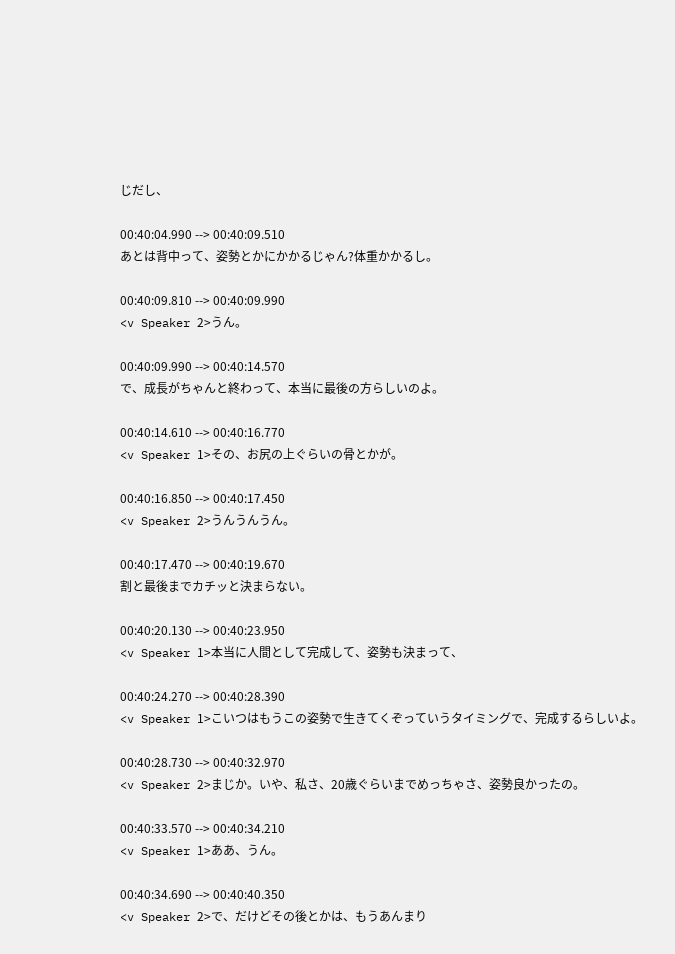じだし、

00:40:04.990 --> 00:40:09.510
あとは背中って、姿勢とかにかかるじゃん?体重かかるし。

00:40:09.810 --> 00:40:09.990
<v Speaker 2>うん。

00:40:09.990 --> 00:40:14.570
で、成長がちゃんと終わって、本当に最後の方らしいのよ。

00:40:14.610 --> 00:40:16.770
<v Speaker 1>その、お尻の上ぐらいの骨とかが。

00:40:16.850 --> 00:40:17.450
<v Speaker 2>うんうんうん。

00:40:17.470 --> 00:40:19.670
割と最後までカチッと決まらない。

00:40:20.130 --> 00:40:23.950
<v Speaker 1>本当に人間として完成して、姿勢も決まって、

00:40:24.270 --> 00:40:28.390
<v Speaker 1>こいつはもうこの姿勢で生きてくぞっていうタイミングで、完成するらしいよ。

00:40:28.730 --> 00:40:32.970
<v Speaker 2>まじか。いや、私さ、20歳ぐらいまでめっちゃさ、姿勢良かったの。

00:40:33.570 --> 00:40:34.210
<v Speaker 1>ああ、うん。

00:40:34.690 --> 00:40:40.350
<v Speaker 2>で、だけどその後とかは、もうあんまり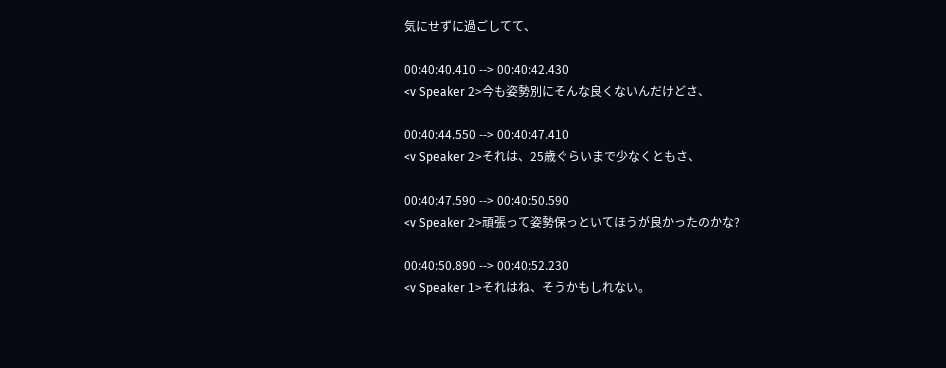気にせずに過ごしてて、

00:40:40.410 --> 00:40:42.430
<v Speaker 2>今も姿勢別にそんな良くないんだけどさ、

00:40:44.550 --> 00:40:47.410
<v Speaker 2>それは、25歳ぐらいまで少なくともさ、

00:40:47.590 --> 00:40:50.590
<v Speaker 2>頑張って姿勢保っといてほうが良かったのかな?

00:40:50.890 --> 00:40:52.230
<v Speaker 1>それはね、そうかもしれない。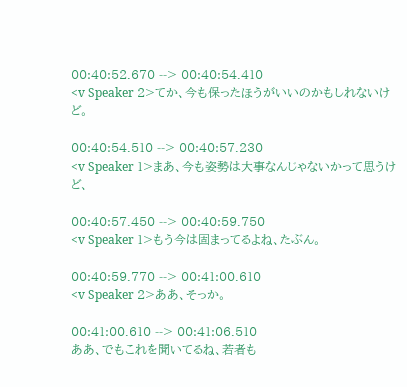00:40:52.670 --> 00:40:54.410
<v Speaker 2>てか、今も保ったほうがいいのかもしれないけど。

00:40:54.510 --> 00:40:57.230
<v Speaker 1>まあ、今も姿勢は大事なんじゃないかって思うけど、

00:40:57.450 --> 00:40:59.750
<v Speaker 1>もう今は固まってるよね、たぶん。

00:40:59.770 --> 00:41:00.610
<v Speaker 2>ああ、そっか。

00:41:00.610 --> 00:41:06.510
ああ、でもこれを聞いてるね、若者も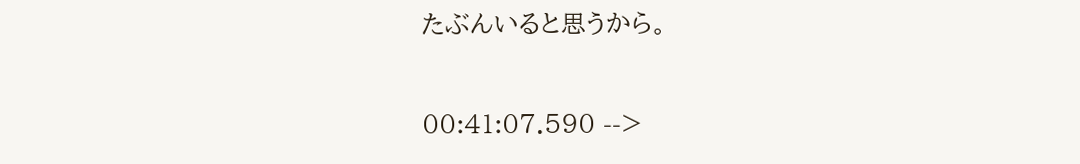たぶんいると思うから。

00:41:07.590 -->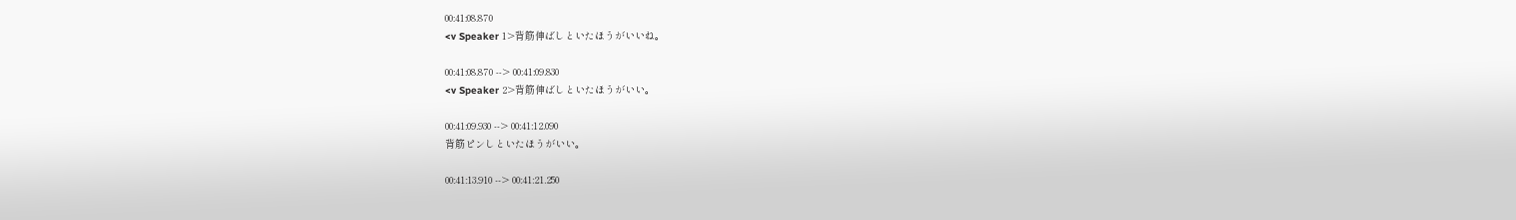00:41:08.870
<v Speaker 1>背筋伸ばしといたほうがいいね。

00:41:08.870 --> 00:41:09.830
<v Speaker 2>背筋伸ばしといたほうがいい。

00:41:09.930 --> 00:41:12.090
背筋ピンしといたほうがいい。

00:41:13.910 --> 00:41:21.250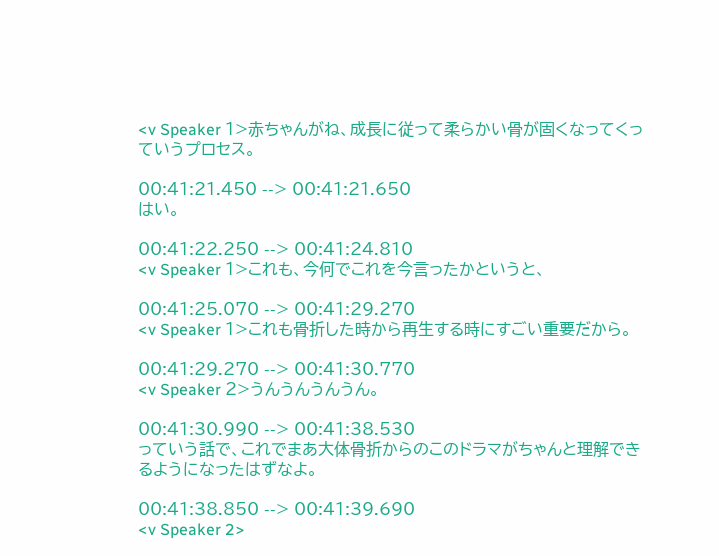<v Speaker 1>赤ちゃんがね、成長に従って柔らかい骨が固くなってくっていうプロセス。

00:41:21.450 --> 00:41:21.650
はい。

00:41:22.250 --> 00:41:24.810
<v Speaker 1>これも、今何でこれを今言ったかというと、

00:41:25.070 --> 00:41:29.270
<v Speaker 1>これも骨折した時から再生する時にすごい重要だから。

00:41:29.270 --> 00:41:30.770
<v Speaker 2>うんうんうんうん。

00:41:30.990 --> 00:41:38.530
っていう話で、これでまあ大体骨折からのこのドラマがちゃんと理解できるようになったはずなよ。

00:41:38.850 --> 00:41:39.690
<v Speaker 2>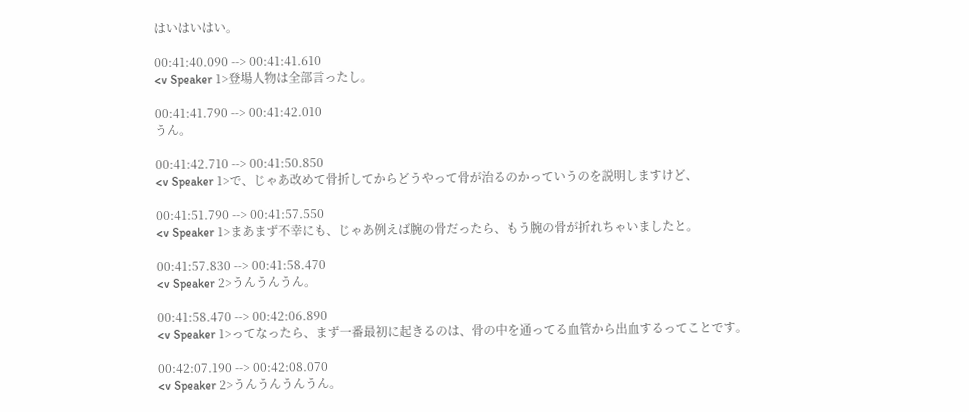はいはいはい。

00:41:40.090 --> 00:41:41.610
<v Speaker 1>登場人物は全部言ったし。

00:41:41.790 --> 00:41:42.010
うん。

00:41:42.710 --> 00:41:50.850
<v Speaker 1>で、じゃあ改めて骨折してからどうやって骨が治るのかっていうのを説明しますけど、

00:41:51.790 --> 00:41:57.550
<v Speaker 1>まあまず不幸にも、じゃあ例えば腕の骨だったら、もう腕の骨が折れちゃいましたと。

00:41:57.830 --> 00:41:58.470
<v Speaker 2>うんうんうん。

00:41:58.470 --> 00:42:06.890
<v Speaker 1>ってなったら、まず一番最初に起きるのは、骨の中を通ってる血管から出血するってことです。

00:42:07.190 --> 00:42:08.070
<v Speaker 2>うんうんうんうん。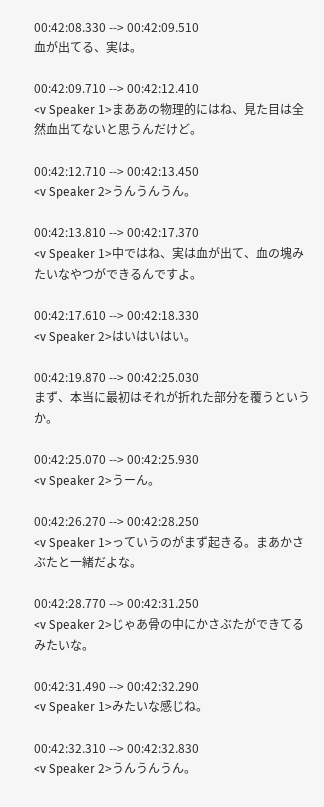00:42:08.330 --> 00:42:09.510
血が出てる、実は。

00:42:09.710 --> 00:42:12.410
<v Speaker 1>まああの物理的にはね、見た目は全然血出てないと思うんだけど。

00:42:12.710 --> 00:42:13.450
<v Speaker 2>うんうんうん。

00:42:13.810 --> 00:42:17.370
<v Speaker 1>中ではね、実は血が出て、血の塊みたいなやつができるんですよ。

00:42:17.610 --> 00:42:18.330
<v Speaker 2>はいはいはい。

00:42:19.870 --> 00:42:25.030
まず、本当に最初はそれが折れた部分を覆うというか。

00:42:25.070 --> 00:42:25.930
<v Speaker 2>うーん。

00:42:26.270 --> 00:42:28.250
<v Speaker 1>っていうのがまず起きる。まあかさぶたと一緒だよな。

00:42:28.770 --> 00:42:31.250
<v Speaker 2>じゃあ骨の中にかさぶたができてるみたいな。

00:42:31.490 --> 00:42:32.290
<v Speaker 1>みたいな感じね。

00:42:32.310 --> 00:42:32.830
<v Speaker 2>うんうんうん。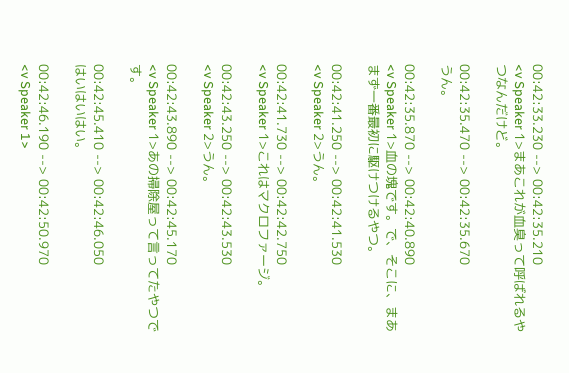00:42:33.230 --> 00:42:35.210
<v Speaker 1>まあこれが血臭って呼ばれるやつなんだけど。

00:42:35.470 --> 00:42:35.670
うん。

00:42:35.870 --> 00:42:40.890
<v Speaker 1>血の塊です。で、そこに、まあまず一番最初に駆けつけるやつ。

00:42:41.250 --> 00:42:41.530
<v Speaker 2>うん。

00:42:41.730 --> 00:42:42.750
<v Speaker 1>これはマクロファージ。

00:42:43.250 --> 00:42:43.530
<v Speaker 2>うん。

00:42:43.890 --> 00:42:45.170
<v Speaker 1>あの掃除屋って言ってたやつです。

00:42:45.410 --> 00:42:46.050
はいはいはい。

00:42:46.190 --> 00:42:50.970
<v Speaker 1>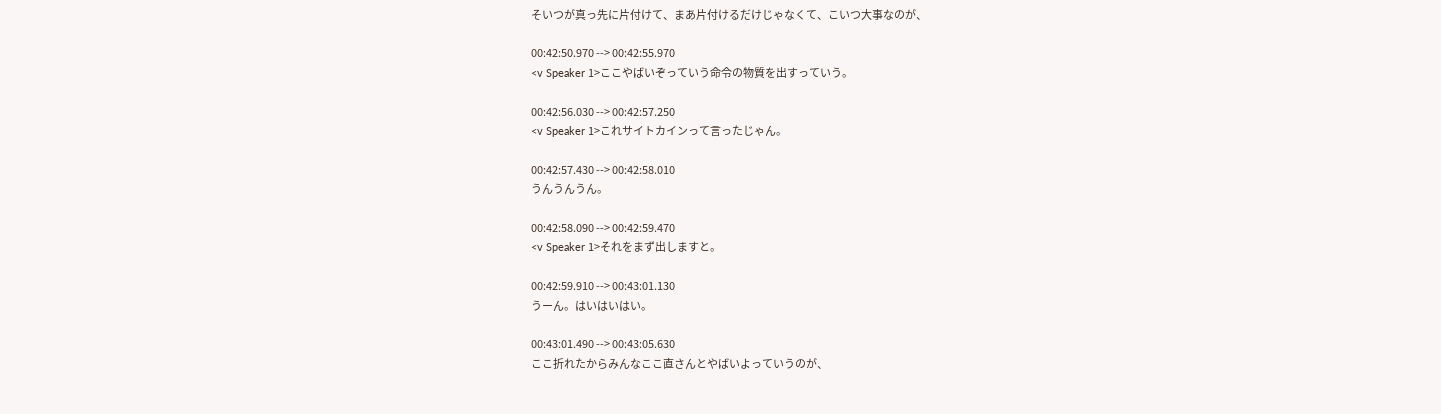そいつが真っ先に片付けて、まあ片付けるだけじゃなくて、こいつ大事なのが、

00:42:50.970 --> 00:42:55.970
<v Speaker 1>ここやばいぞっていう命令の物質を出すっていう。

00:42:56.030 --> 00:42:57.250
<v Speaker 1>これサイトカインって言ったじゃん。

00:42:57.430 --> 00:42:58.010
うんうんうん。

00:42:58.090 --> 00:42:59.470
<v Speaker 1>それをまず出しますと。

00:42:59.910 --> 00:43:01.130
うーん。はいはいはい。

00:43:01.490 --> 00:43:05.630
ここ折れたからみんなここ直さんとやばいよっていうのが、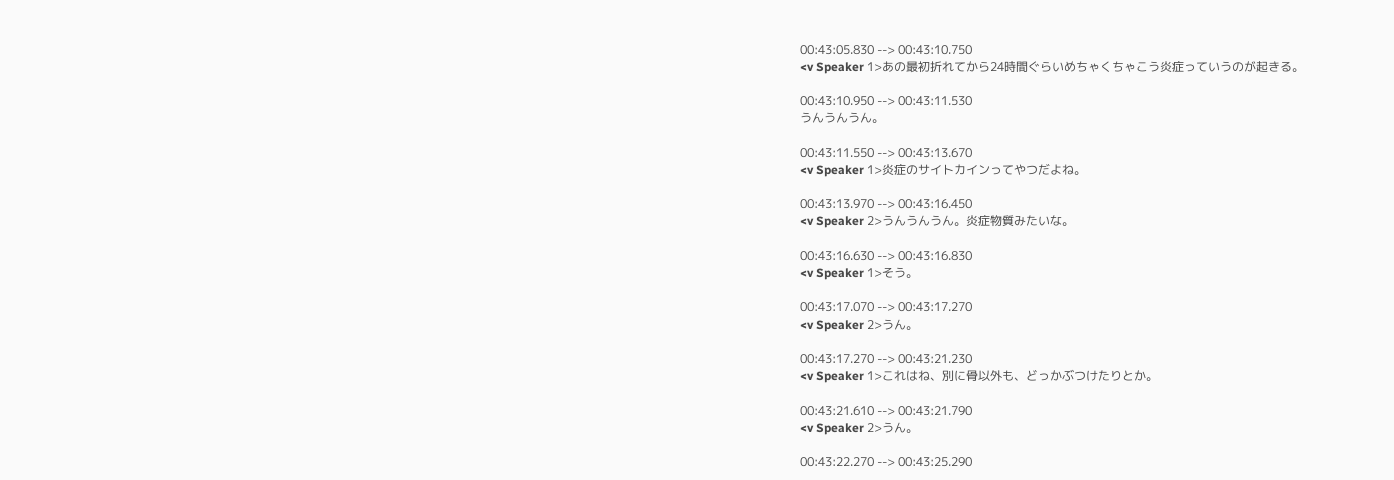00:43:05.830 --> 00:43:10.750
<v Speaker 1>あの最初折れてから24時間ぐらいめちゃくちゃこう炎症っていうのが起きる。

00:43:10.950 --> 00:43:11.530
うんうんうん。

00:43:11.550 --> 00:43:13.670
<v Speaker 1>炎症のサイトカインってやつだよね。

00:43:13.970 --> 00:43:16.450
<v Speaker 2>うんうんうん。炎症物質みたいな。

00:43:16.630 --> 00:43:16.830
<v Speaker 1>そう。

00:43:17.070 --> 00:43:17.270
<v Speaker 2>うん。

00:43:17.270 --> 00:43:21.230
<v Speaker 1>これはね、別に骨以外も、どっかぶつけたりとか。

00:43:21.610 --> 00:43:21.790
<v Speaker 2>うん。

00:43:22.270 --> 00:43:25.290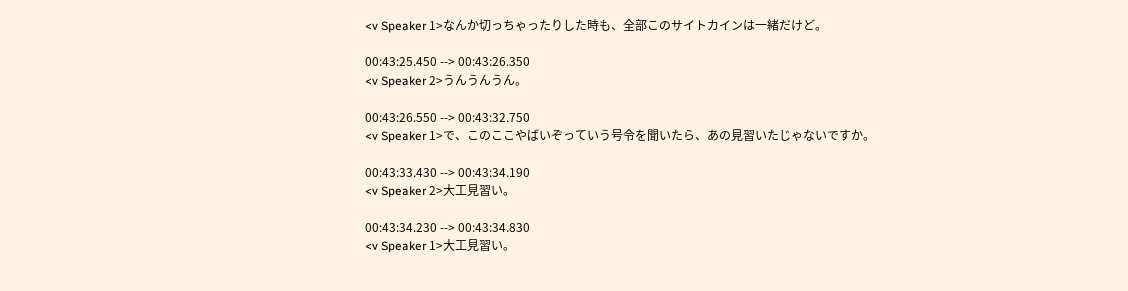<v Speaker 1>なんか切っちゃったりした時も、全部このサイトカインは一緒だけど。

00:43:25.450 --> 00:43:26.350
<v Speaker 2>うんうんうん。

00:43:26.550 --> 00:43:32.750
<v Speaker 1>で、このここやばいぞっていう号令を聞いたら、あの見習いたじゃないですか。

00:43:33.430 --> 00:43:34.190
<v Speaker 2>大工見習い。

00:43:34.230 --> 00:43:34.830
<v Speaker 1>大工見習い。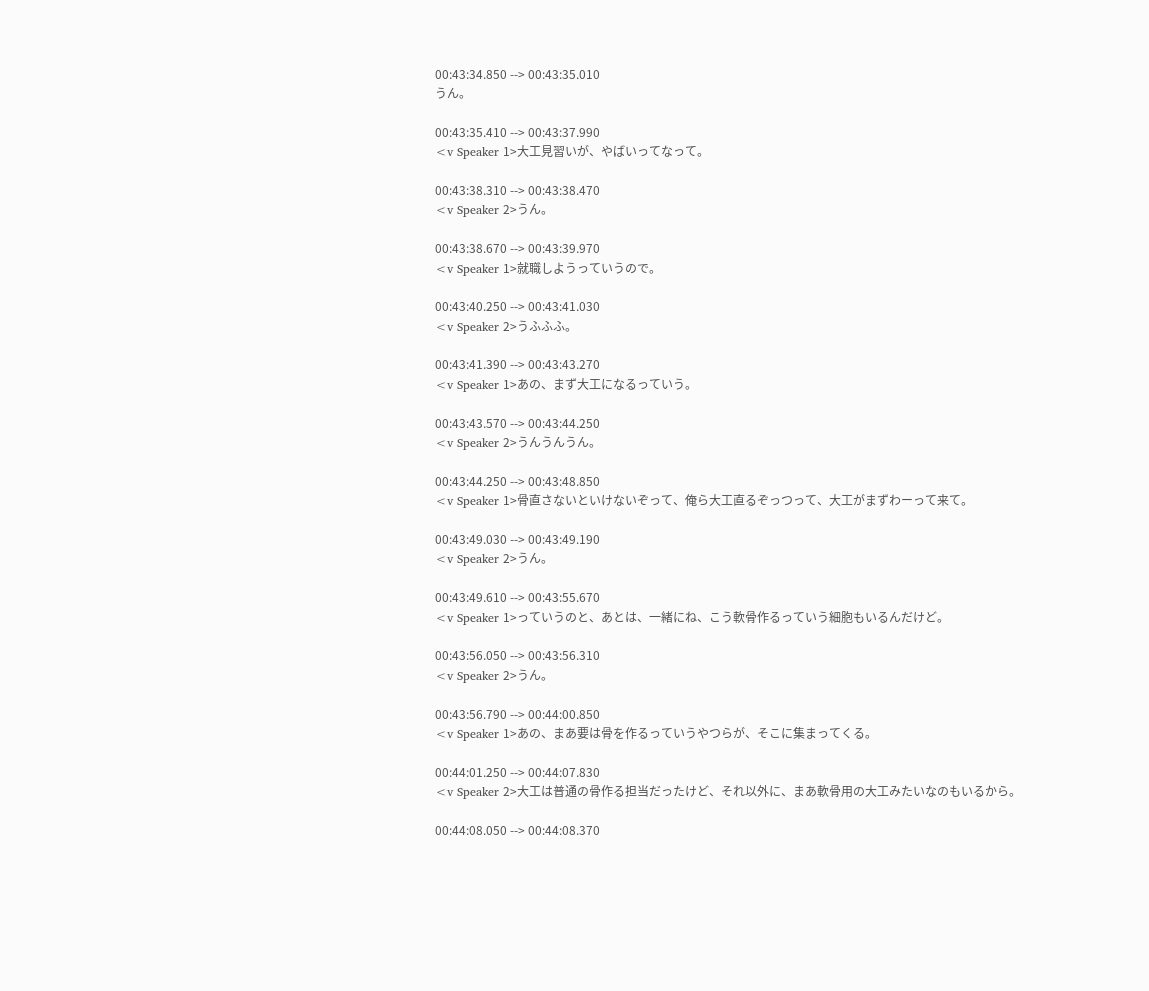00:43:34.850 --> 00:43:35.010
うん。

00:43:35.410 --> 00:43:37.990
<v Speaker 1>大工見習いが、やばいってなって。

00:43:38.310 --> 00:43:38.470
<v Speaker 2>うん。

00:43:38.670 --> 00:43:39.970
<v Speaker 1>就職しようっていうので。

00:43:40.250 --> 00:43:41.030
<v Speaker 2>うふふふ。

00:43:41.390 --> 00:43:43.270
<v Speaker 1>あの、まず大工になるっていう。

00:43:43.570 --> 00:43:44.250
<v Speaker 2>うんうんうん。

00:43:44.250 --> 00:43:48.850
<v Speaker 1>骨直さないといけないぞって、俺ら大工直るぞっつって、大工がまずわーって来て。

00:43:49.030 --> 00:43:49.190
<v Speaker 2>うん。

00:43:49.610 --> 00:43:55.670
<v Speaker 1>っていうのと、あとは、一緒にね、こう軟骨作るっていう細胞もいるんだけど。

00:43:56.050 --> 00:43:56.310
<v Speaker 2>うん。

00:43:56.790 --> 00:44:00.850
<v Speaker 1>あの、まあ要は骨を作るっていうやつらが、そこに集まってくる。

00:44:01.250 --> 00:44:07.830
<v Speaker 2>大工は普通の骨作る担当だったけど、それ以外に、まあ軟骨用の大工みたいなのもいるから。

00:44:08.050 --> 00:44:08.370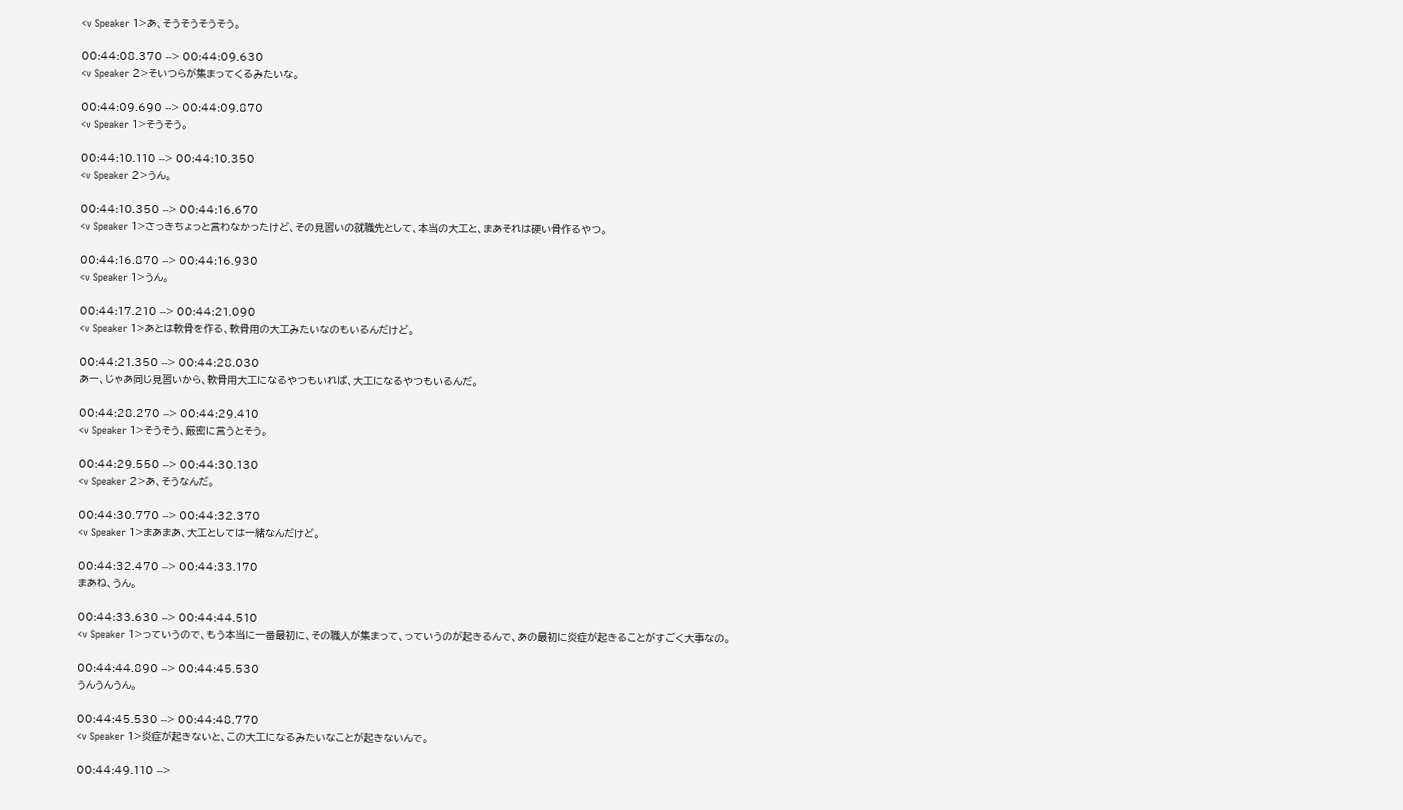<v Speaker 1>あ、そうそうそうそう。

00:44:08.370 --> 00:44:09.630
<v Speaker 2>そいつらが集まってくるみたいな。

00:44:09.690 --> 00:44:09.870
<v Speaker 1>そうそう。

00:44:10.110 --> 00:44:10.350
<v Speaker 2>うん。

00:44:10.350 --> 00:44:16.670
<v Speaker 1>さっきちょっと言わなかったけど、その見習いの就職先として、本当の大工と、まあそれは硬い骨作るやつ。

00:44:16.870 --> 00:44:16.930
<v Speaker 1>うん。

00:44:17.210 --> 00:44:21.090
<v Speaker 1>あとは軟骨を作る、軟骨用の大工みたいなのもいるんだけど。

00:44:21.350 --> 00:44:28.030
あー、じゃあ同じ見習いから、軟骨用大工になるやつもいれば、大工になるやつもいるんだ。

00:44:28.270 --> 00:44:29.410
<v Speaker 1>そうそう、厳密に言うとそう。

00:44:29.550 --> 00:44:30.130
<v Speaker 2>あ、そうなんだ。

00:44:30.770 --> 00:44:32.370
<v Speaker 1>まあまあ、大工としては一緒なんだけど。

00:44:32.470 --> 00:44:33.170
まあね、うん。

00:44:33.630 --> 00:44:44.510
<v Speaker 1>っていうので、もう本当に一番最初に、その職人が集まって、っていうのが起きるんで、あの最初に炎症が起きることがすごく大事なの。

00:44:44.890 --> 00:44:45.530
うんうんうん。

00:44:45.530 --> 00:44:48.770
<v Speaker 1>炎症が起きないと、この大工になるみたいなことが起きないんで。

00:44:49.110 -->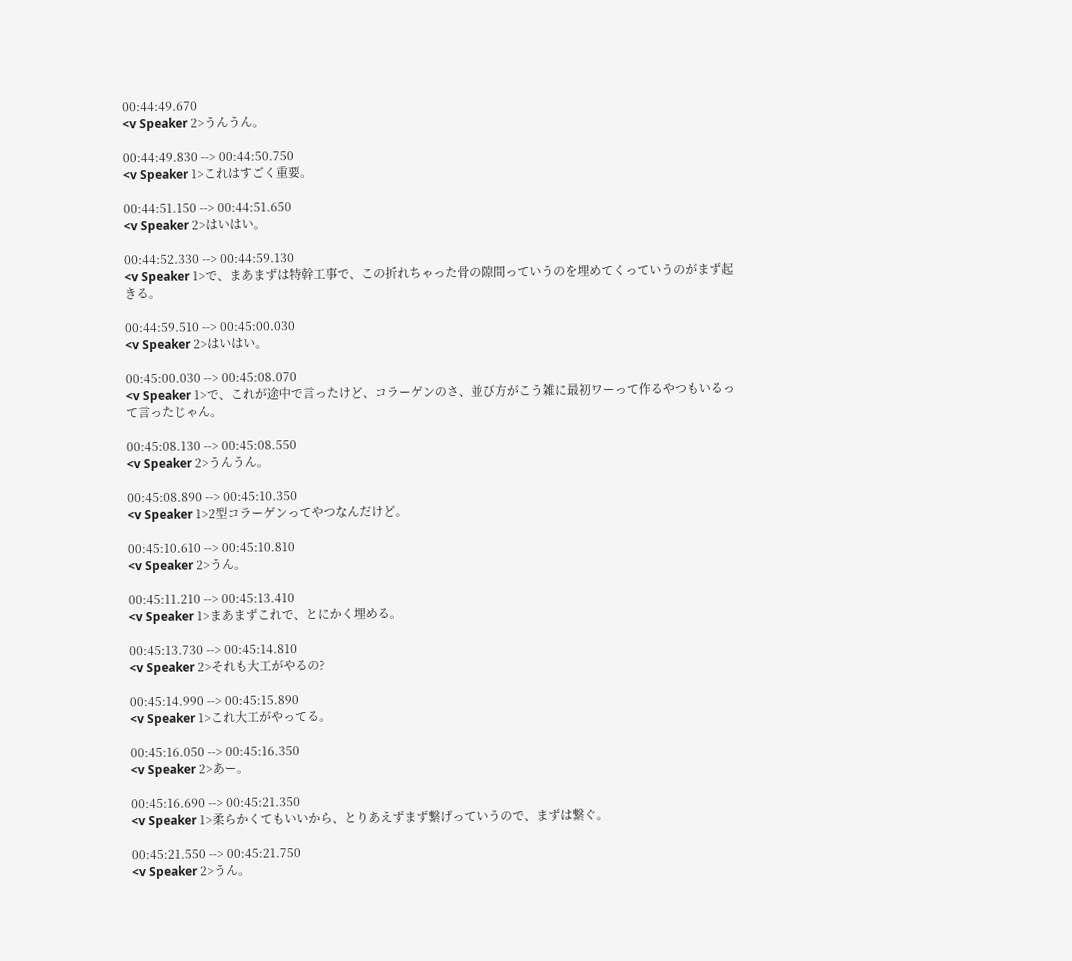00:44:49.670
<v Speaker 2>うんうん。

00:44:49.830 --> 00:44:50.750
<v Speaker 1>これはすごく重要。

00:44:51.150 --> 00:44:51.650
<v Speaker 2>はいはい。

00:44:52.330 --> 00:44:59.130
<v Speaker 1>で、まあまずは特幹工事で、この折れちゃった骨の隙間っていうのを埋めてくっていうのがまず起きる。

00:44:59.510 --> 00:45:00.030
<v Speaker 2>はいはい。

00:45:00.030 --> 00:45:08.070
<v Speaker 1>で、これが途中で言ったけど、コラーゲンのさ、並び方がこう雑に最初ワーって作るやつもいるって言ったじゃん。

00:45:08.130 --> 00:45:08.550
<v Speaker 2>うんうん。

00:45:08.890 --> 00:45:10.350
<v Speaker 1>2型コラーゲンってやつなんだけど。

00:45:10.610 --> 00:45:10.810
<v Speaker 2>うん。

00:45:11.210 --> 00:45:13.410
<v Speaker 1>まあまずこれで、とにかく埋める。

00:45:13.730 --> 00:45:14.810
<v Speaker 2>それも大工がやるの?

00:45:14.990 --> 00:45:15.890
<v Speaker 1>これ大工がやってる。

00:45:16.050 --> 00:45:16.350
<v Speaker 2>あー。

00:45:16.690 --> 00:45:21.350
<v Speaker 1>柔らかくてもいいから、とりあえずまず繋げっていうので、まずは繋ぐ。

00:45:21.550 --> 00:45:21.750
<v Speaker 2>うん。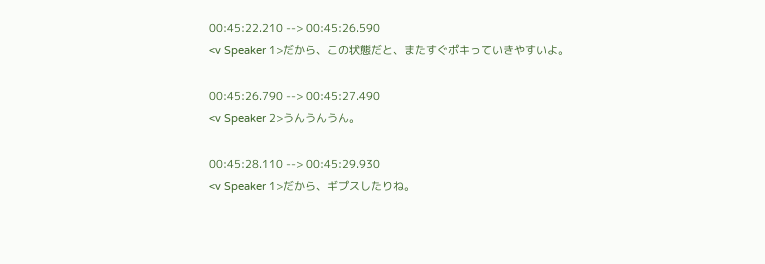00:45:22.210 --> 00:45:26.590
<v Speaker 1>だから、この状態だと、またすぐポキっていきやすいよ。

00:45:26.790 --> 00:45:27.490
<v Speaker 2>うんうんうん。

00:45:28.110 --> 00:45:29.930
<v Speaker 1>だから、ギプスしたりね。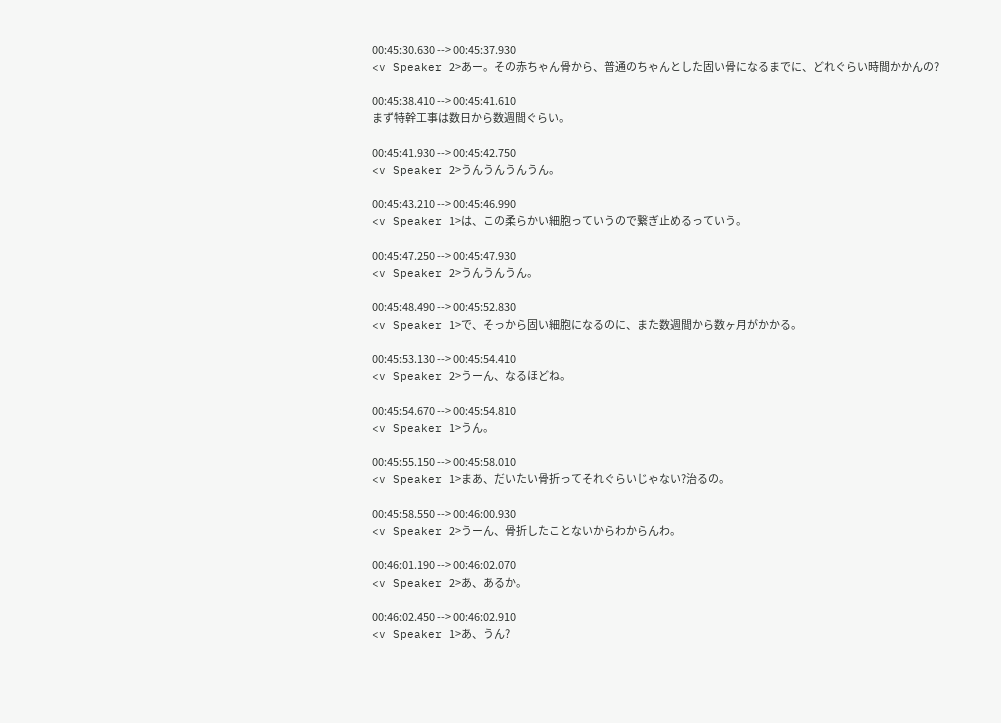00:45:30.630 --> 00:45:37.930
<v Speaker 2>あー。その赤ちゃん骨から、普通のちゃんとした固い骨になるまでに、どれぐらい時間かかんの?

00:45:38.410 --> 00:45:41.610
まず特幹工事は数日から数週間ぐらい。

00:45:41.930 --> 00:45:42.750
<v Speaker 2>うんうんうんうん。

00:45:43.210 --> 00:45:46.990
<v Speaker 1>は、この柔らかい細胞っていうので繋ぎ止めるっていう。

00:45:47.250 --> 00:45:47.930
<v Speaker 2>うんうんうん。

00:45:48.490 --> 00:45:52.830
<v Speaker 1>で、そっから固い細胞になるのに、また数週間から数ヶ月がかかる。

00:45:53.130 --> 00:45:54.410
<v Speaker 2>うーん、なるほどね。

00:45:54.670 --> 00:45:54.810
<v Speaker 1>うん。

00:45:55.150 --> 00:45:58.010
<v Speaker 1>まあ、だいたい骨折ってそれぐらいじゃない?治るの。

00:45:58.550 --> 00:46:00.930
<v Speaker 2>うーん、骨折したことないからわからんわ。

00:46:01.190 --> 00:46:02.070
<v Speaker 2>あ、あるか。

00:46:02.450 --> 00:46:02.910
<v Speaker 1>あ、うん?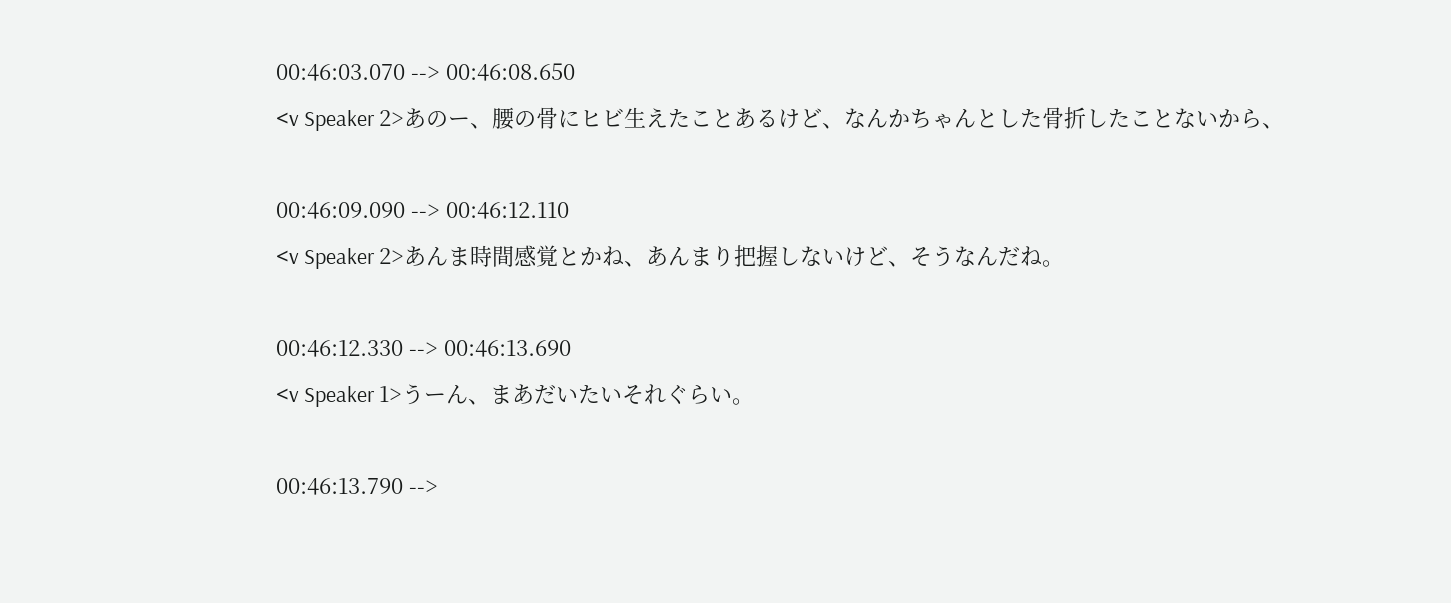00:46:03.070 --> 00:46:08.650
<v Speaker 2>あのー、腰の骨にヒビ生えたことあるけど、なんかちゃんとした骨折したことないから、

00:46:09.090 --> 00:46:12.110
<v Speaker 2>あんま時間感覚とかね、あんまり把握しないけど、そうなんだね。

00:46:12.330 --> 00:46:13.690
<v Speaker 1>うーん、まあだいたいそれぐらい。

00:46:13.790 -->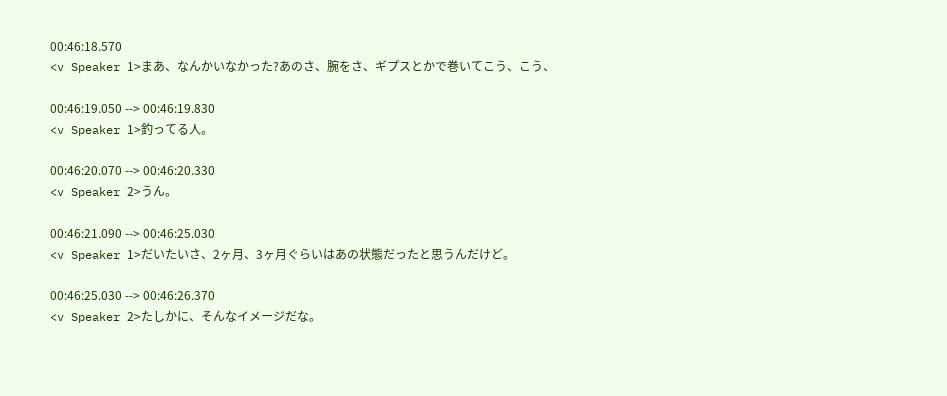00:46:18.570
<v Speaker 1>まあ、なんかいなかった?あのさ、腕をさ、ギプスとかで巻いてこう、こう、

00:46:19.050 --> 00:46:19.830
<v Speaker 1>釣ってる人。

00:46:20.070 --> 00:46:20.330
<v Speaker 2>うん。

00:46:21.090 --> 00:46:25.030
<v Speaker 1>だいたいさ、2ヶ月、3ヶ月ぐらいはあの状態だったと思うんだけど。

00:46:25.030 --> 00:46:26.370
<v Speaker 2>たしかに、そんなイメージだな。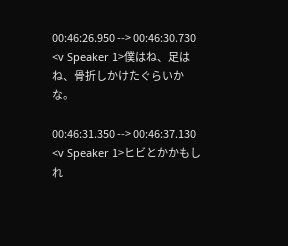00:46:26.950 --> 00:46:30.730
<v Speaker 1>僕はね、足はね、骨折しかけたぐらいかな。

00:46:31.350 --> 00:46:37.130
<v Speaker 1>ヒビとかかもしれ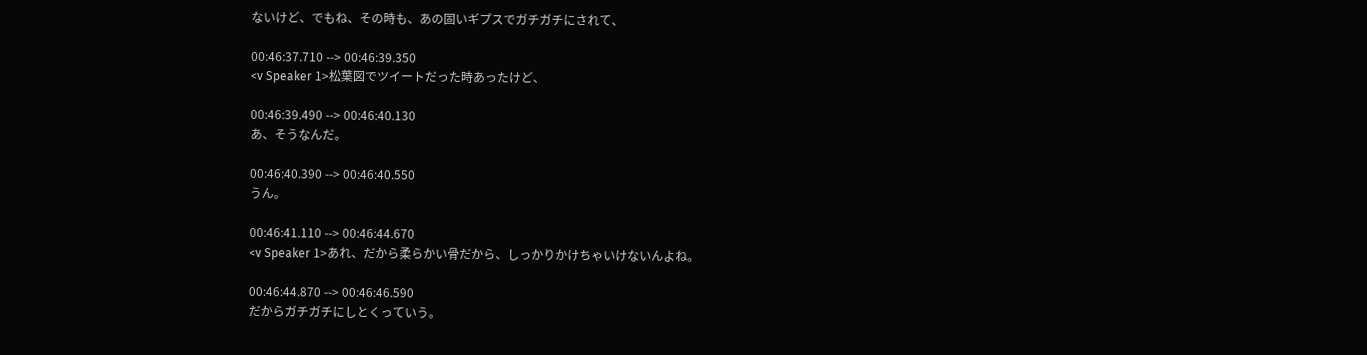ないけど、でもね、その時も、あの固いギプスでガチガチにされて、

00:46:37.710 --> 00:46:39.350
<v Speaker 1>松葉図でツイートだった時あったけど、

00:46:39.490 --> 00:46:40.130
あ、そうなんだ。

00:46:40.390 --> 00:46:40.550
うん。

00:46:41.110 --> 00:46:44.670
<v Speaker 1>あれ、だから柔らかい骨だから、しっかりかけちゃいけないんよね。

00:46:44.870 --> 00:46:46.590
だからガチガチにしとくっていう。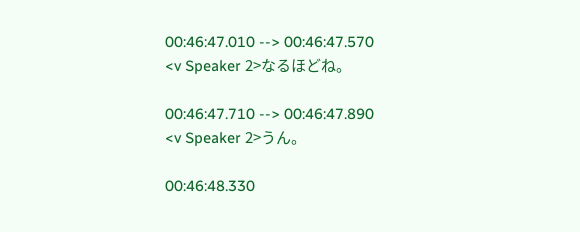00:46:47.010 --> 00:46:47.570
<v Speaker 2>なるほどね。

00:46:47.710 --> 00:46:47.890
<v Speaker 2>うん。

00:46:48.330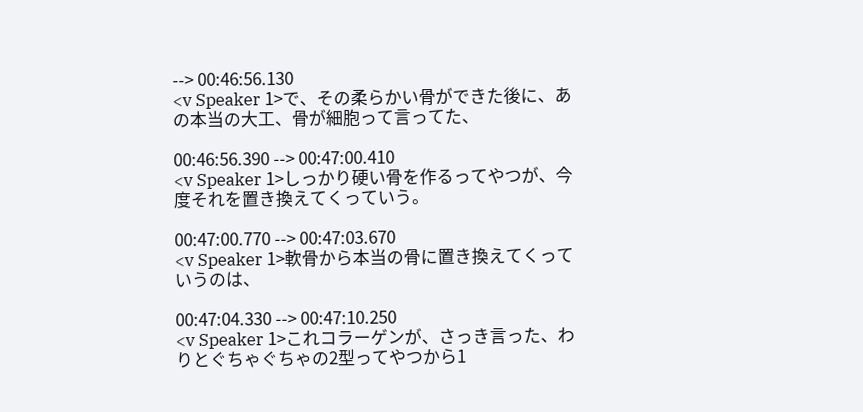--> 00:46:56.130
<v Speaker 1>で、その柔らかい骨ができた後に、あの本当の大工、骨が細胞って言ってた、

00:46:56.390 --> 00:47:00.410
<v Speaker 1>しっかり硬い骨を作るってやつが、今度それを置き換えてくっていう。

00:47:00.770 --> 00:47:03.670
<v Speaker 1>軟骨から本当の骨に置き換えてくっていうのは、

00:47:04.330 --> 00:47:10.250
<v Speaker 1>これコラーゲンが、さっき言った、わりとぐちゃぐちゃの2型ってやつから1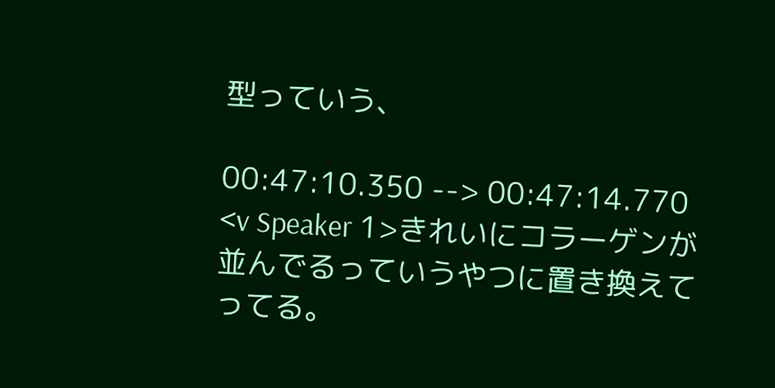型っていう、

00:47:10.350 --> 00:47:14.770
<v Speaker 1>きれいにコラーゲンが並んでるっていうやつに置き換えてってる。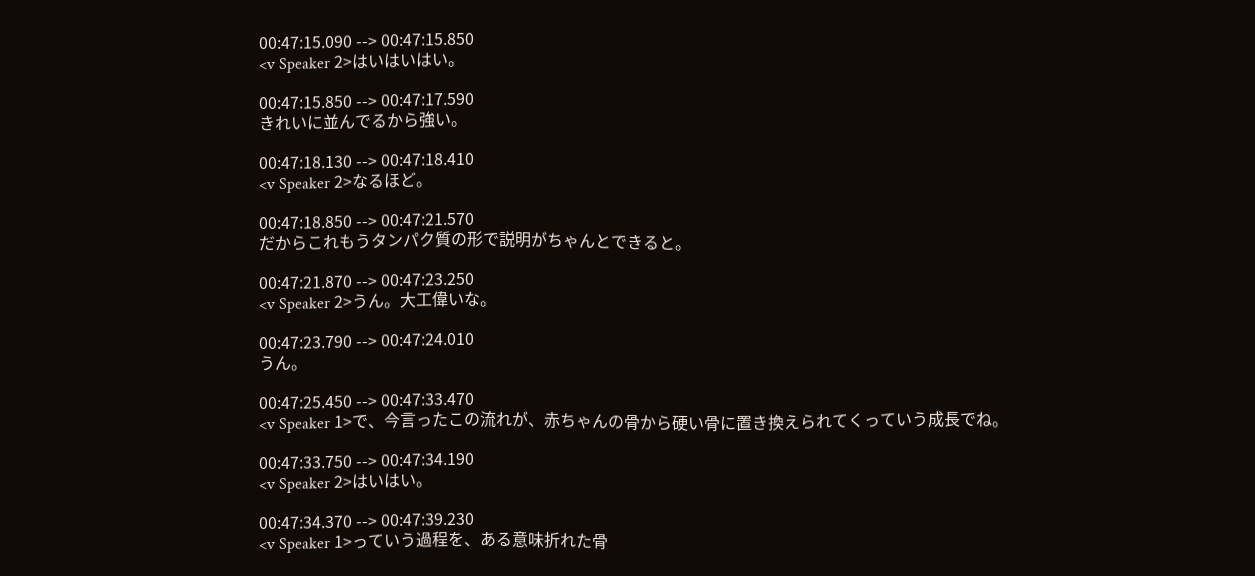00:47:15.090 --> 00:47:15.850
<v Speaker 2>はいはいはい。

00:47:15.850 --> 00:47:17.590
きれいに並んでるから強い。

00:47:18.130 --> 00:47:18.410
<v Speaker 2>なるほど。

00:47:18.850 --> 00:47:21.570
だからこれもうタンパク質の形で説明がちゃんとできると。

00:47:21.870 --> 00:47:23.250
<v Speaker 2>うん。大工偉いな。

00:47:23.790 --> 00:47:24.010
うん。

00:47:25.450 --> 00:47:33.470
<v Speaker 1>で、今言ったこの流れが、赤ちゃんの骨から硬い骨に置き換えられてくっていう成長でね。

00:47:33.750 --> 00:47:34.190
<v Speaker 2>はいはい。

00:47:34.370 --> 00:47:39.230
<v Speaker 1>っていう過程を、ある意味折れた骨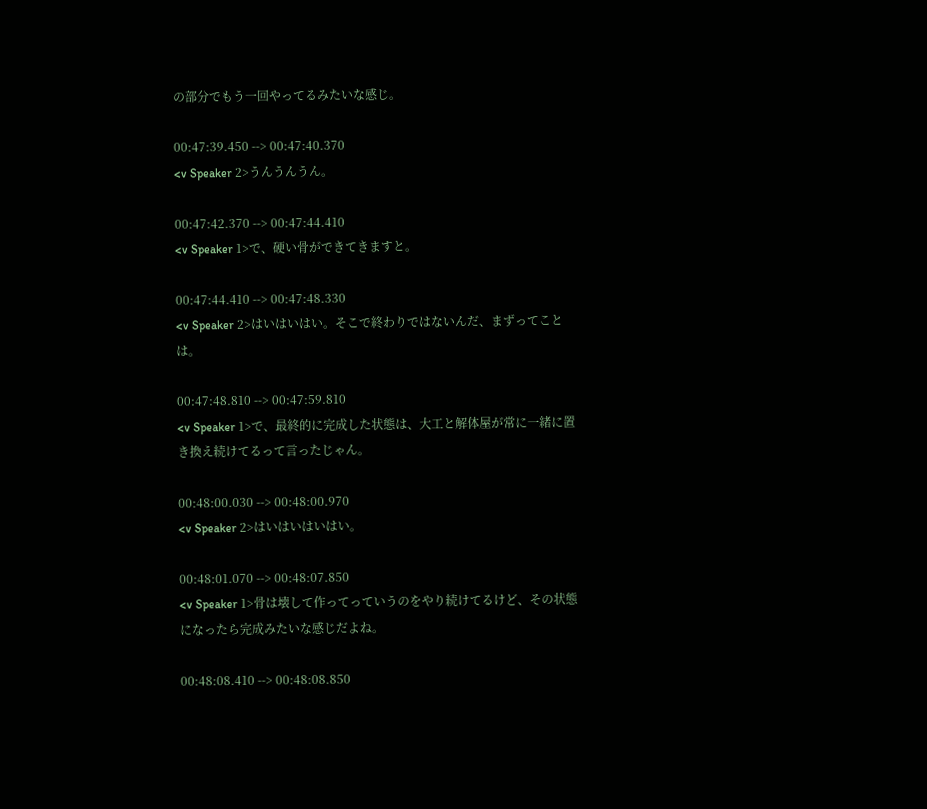の部分でもう一回やってるみたいな感じ。

00:47:39.450 --> 00:47:40.370
<v Speaker 2>うんうんうん。

00:47:42.370 --> 00:47:44.410
<v Speaker 1>で、硬い骨ができてきますと。

00:47:44.410 --> 00:47:48.330
<v Speaker 2>はいはいはい。そこで終わりではないんだ、まずってことは。

00:47:48.810 --> 00:47:59.810
<v Speaker 1>で、最終的に完成した状態は、大工と解体屋が常に一緒に置き換え続けてるって言ったじゃん。

00:48:00.030 --> 00:48:00.970
<v Speaker 2>はいはいはいはい。

00:48:01.070 --> 00:48:07.850
<v Speaker 1>骨は壊して作ってっていうのをやり続けてるけど、その状態になったら完成みたいな感じだよね。

00:48:08.410 --> 00:48:08.850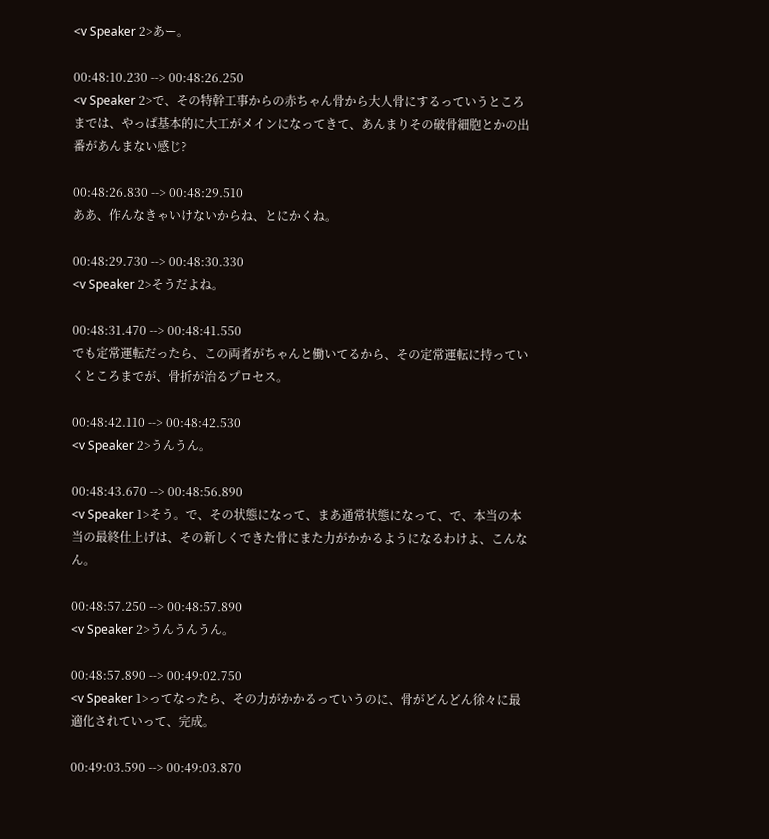<v Speaker 2>あー。

00:48:10.230 --> 00:48:26.250
<v Speaker 2>で、その特幹工事からの赤ちゃん骨から大人骨にするっていうところまでは、やっぱ基本的に大工がメインになってきて、あんまりその破骨細胞とかの出番があんまない感じ?

00:48:26.830 --> 00:48:29.510
ああ、作んなきゃいけないからね、とにかくね。

00:48:29.730 --> 00:48:30.330
<v Speaker 2>そうだよね。

00:48:31.470 --> 00:48:41.550
でも定常運転だったら、この両者がちゃんと働いてるから、その定常運転に持っていくところまでが、骨折が治るプロセス。

00:48:42.110 --> 00:48:42.530
<v Speaker 2>うんうん。

00:48:43.670 --> 00:48:56.890
<v Speaker 1>そう。で、その状態になって、まあ通常状態になって、で、本当の本当の最終仕上げは、その新しくできた骨にまた力がかかるようになるわけよ、こんなん。

00:48:57.250 --> 00:48:57.890
<v Speaker 2>うんうんうん。

00:48:57.890 --> 00:49:02.750
<v Speaker 1>ってなったら、その力がかかるっていうのに、骨がどんどん徐々に最適化されていって、完成。

00:49:03.590 --> 00:49:03.870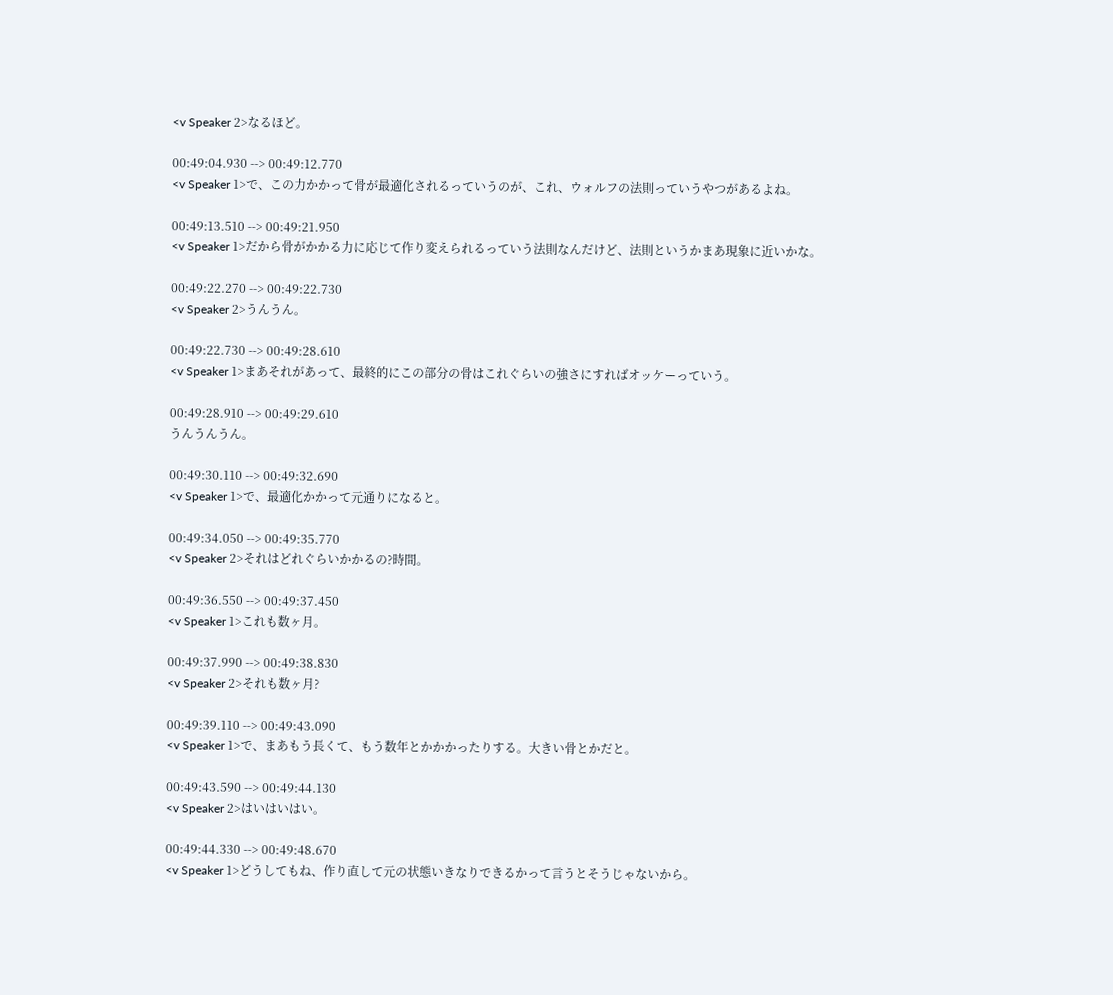<v Speaker 2>なるほど。

00:49:04.930 --> 00:49:12.770
<v Speaker 1>で、この力かかって骨が最適化されるっていうのが、これ、ウォルフの法則っていうやつがあるよね。

00:49:13.510 --> 00:49:21.950
<v Speaker 1>だから骨がかかる力に応じて作り変えられるっていう法則なんだけど、法則というかまあ現象に近いかな。

00:49:22.270 --> 00:49:22.730
<v Speaker 2>うんうん。

00:49:22.730 --> 00:49:28.610
<v Speaker 1>まあそれがあって、最終的にこの部分の骨はこれぐらいの強さにすればオッケーっていう。

00:49:28.910 --> 00:49:29.610
うんうんうん。

00:49:30.110 --> 00:49:32.690
<v Speaker 1>で、最適化かかって元通りになると。

00:49:34.050 --> 00:49:35.770
<v Speaker 2>それはどれぐらいかかるの?時間。

00:49:36.550 --> 00:49:37.450
<v Speaker 1>これも数ヶ月。

00:49:37.990 --> 00:49:38.830
<v Speaker 2>それも数ヶ月?

00:49:39.110 --> 00:49:43.090
<v Speaker 1>で、まあもう長くて、もう数年とかかかったりする。大きい骨とかだと。

00:49:43.590 --> 00:49:44.130
<v Speaker 2>はいはいはい。

00:49:44.330 --> 00:49:48.670
<v Speaker 1>どうしてもね、作り直して元の状態いきなりできるかって言うとそうじゃないから。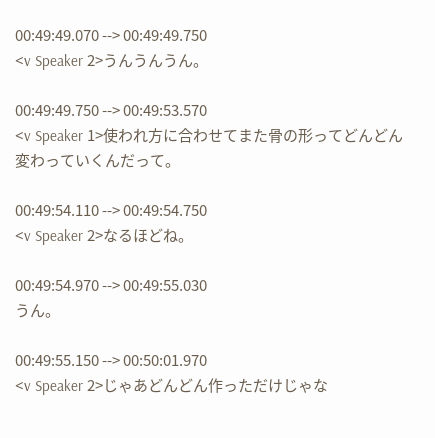00:49:49.070 --> 00:49:49.750
<v Speaker 2>うんうんうん。

00:49:49.750 --> 00:49:53.570
<v Speaker 1>使われ方に合わせてまた骨の形ってどんどん変わっていくんだって。

00:49:54.110 --> 00:49:54.750
<v Speaker 2>なるほどね。

00:49:54.970 --> 00:49:55.030
うん。

00:49:55.150 --> 00:50:01.970
<v Speaker 2>じゃあどんどん作っただけじゃな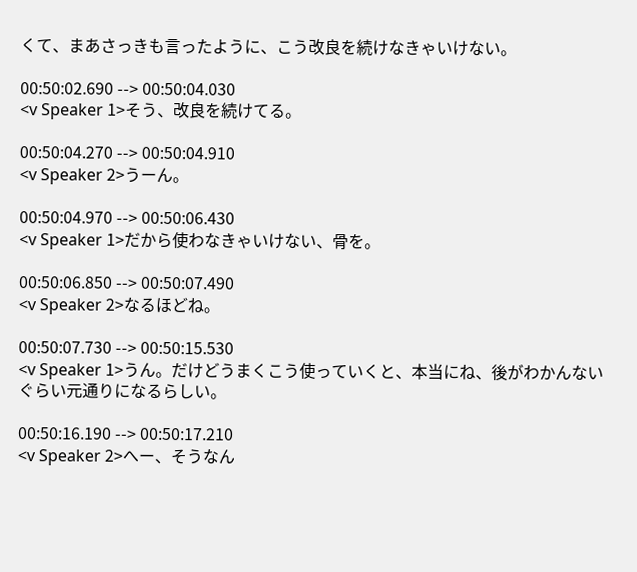くて、まあさっきも言ったように、こう改良を続けなきゃいけない。

00:50:02.690 --> 00:50:04.030
<v Speaker 1>そう、改良を続けてる。

00:50:04.270 --> 00:50:04.910
<v Speaker 2>うーん。

00:50:04.970 --> 00:50:06.430
<v Speaker 1>だから使わなきゃいけない、骨を。

00:50:06.850 --> 00:50:07.490
<v Speaker 2>なるほどね。

00:50:07.730 --> 00:50:15.530
<v Speaker 1>うん。だけどうまくこう使っていくと、本当にね、後がわかんないぐらい元通りになるらしい。

00:50:16.190 --> 00:50:17.210
<v Speaker 2>へー、そうなん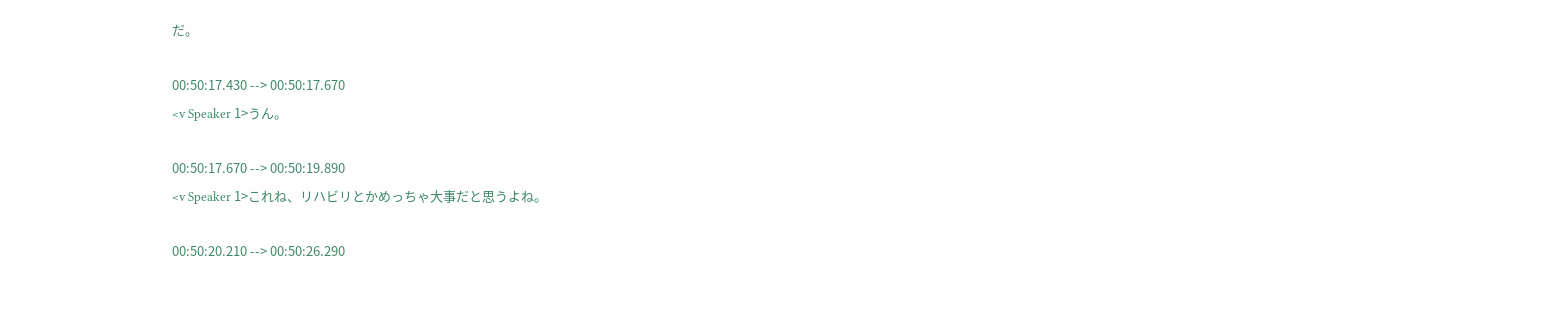だ。

00:50:17.430 --> 00:50:17.670
<v Speaker 1>うん。

00:50:17.670 --> 00:50:19.890
<v Speaker 1>これね、リハビリとかめっちゃ大事だと思うよね。

00:50:20.210 --> 00:50:26.290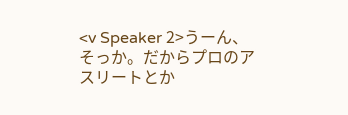<v Speaker 2>うーん、そっか。だからプロのアスリートとか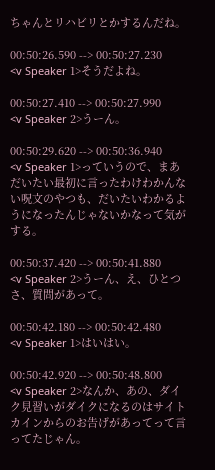ちゃんとリハビリとかするんだね。

00:50:26.590 --> 00:50:27.230
<v Speaker 1>そうだよね。

00:50:27.410 --> 00:50:27.990
<v Speaker 2>うーん。

00:50:29.620 --> 00:50:36.940
<v Speaker 1>っていうので、まあだいたい最初に言ったわけわかんない呪文のやつも、だいたいわかるようになったんじゃないかなって気がする。

00:50:37.420 --> 00:50:41.880
<v Speaker 2>うーん、え、ひとつさ、質問があって。

00:50:42.180 --> 00:50:42.480
<v Speaker 1>はいはい。

00:50:42.920 --> 00:50:48.800
<v Speaker 2>なんか、あの、ダイク見習いがダイクになるのはサイトカインからのお告げがあってって言ってたじゃん。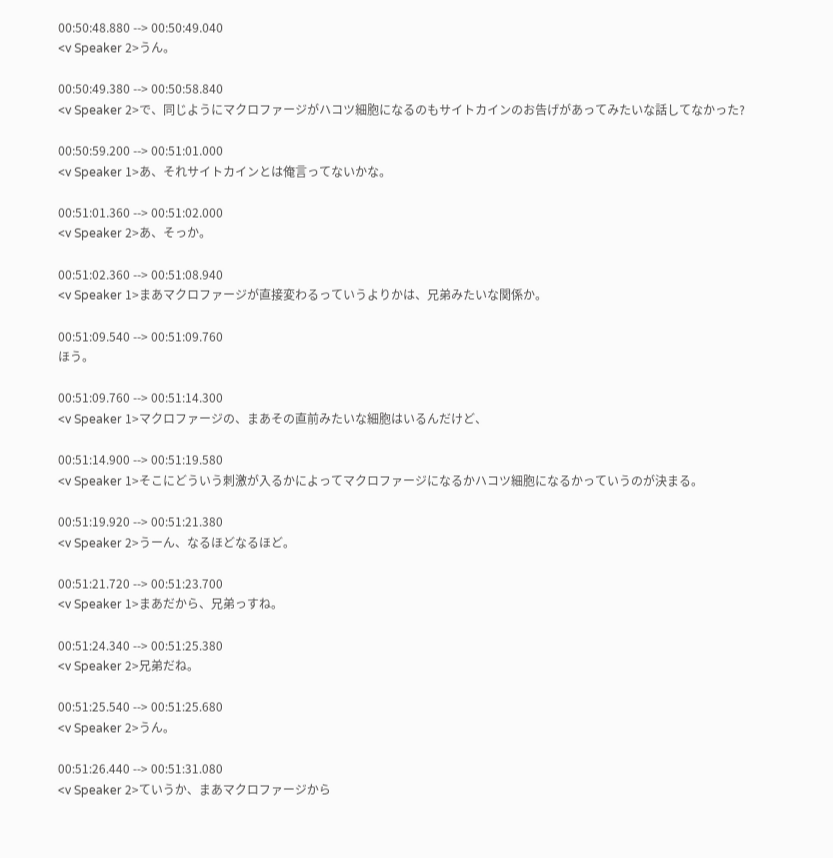00:50:48.880 --> 00:50:49.040
<v Speaker 2>うん。

00:50:49.380 --> 00:50:58.840
<v Speaker 2>で、同じようにマクロファージがハコツ細胞になるのもサイトカインのお告げがあってみたいな話してなかった?

00:50:59.200 --> 00:51:01.000
<v Speaker 1>あ、それサイトカインとは俺言ってないかな。

00:51:01.360 --> 00:51:02.000
<v Speaker 2>あ、そっか。

00:51:02.360 --> 00:51:08.940
<v Speaker 1>まあマクロファージが直接変わるっていうよりかは、兄弟みたいな関係か。

00:51:09.540 --> 00:51:09.760
ほう。

00:51:09.760 --> 00:51:14.300
<v Speaker 1>マクロファージの、まあその直前みたいな細胞はいるんだけど、

00:51:14.900 --> 00:51:19.580
<v Speaker 1>そこにどういう刺激が入るかによってマクロファージになるかハコツ細胞になるかっていうのが決まる。

00:51:19.920 --> 00:51:21.380
<v Speaker 2>うーん、なるほどなるほど。

00:51:21.720 --> 00:51:23.700
<v Speaker 1>まあだから、兄弟っすね。

00:51:24.340 --> 00:51:25.380
<v Speaker 2>兄弟だね。

00:51:25.540 --> 00:51:25.680
<v Speaker 2>うん。

00:51:26.440 --> 00:51:31.080
<v Speaker 2>ていうか、まあマクロファージから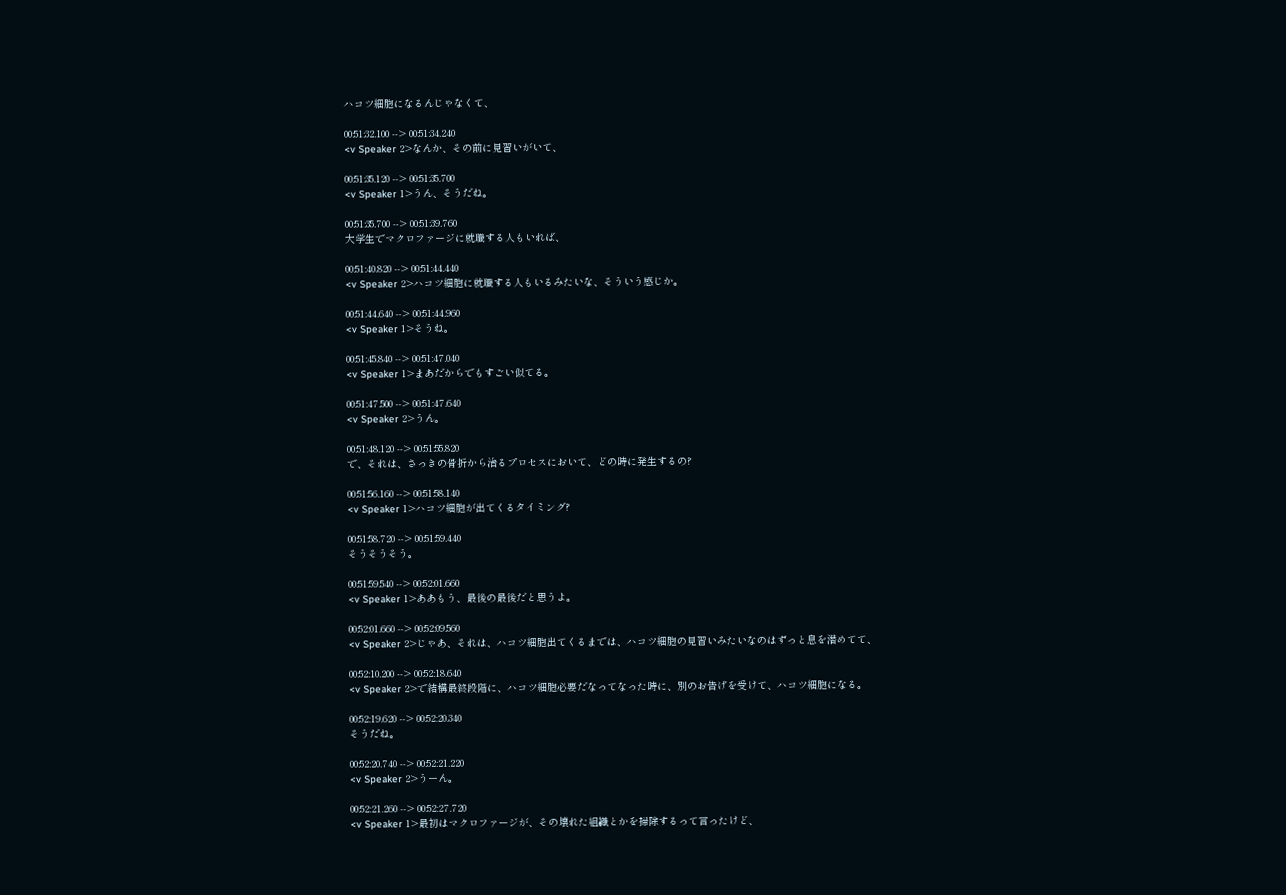ハコツ細胞になるんじゃなくて、

00:51:32.100 --> 00:51:34.240
<v Speaker 2>なんか、その前に見習いがいて、

00:51:35.120 --> 00:51:35.700
<v Speaker 1>うん、そうだね。

00:51:35.700 --> 00:51:39.760
大学生でマクロファージに就職する人もいれば、

00:51:40.820 --> 00:51:44.440
<v Speaker 2>ハコツ細胞に就職する人もいるみたいな、そういう感じか。

00:51:44.640 --> 00:51:44.960
<v Speaker 1>そうね。

00:51:45.840 --> 00:51:47.040
<v Speaker 1>まあだからでもすごい似てる。

00:51:47.500 --> 00:51:47.640
<v Speaker 2>うん。

00:51:48.120 --> 00:51:55.820
で、それは、さっきの骨折から治るプロセスにおいて、どの時に発生するの?

00:51:56.160 --> 00:51:58.140
<v Speaker 1>ハコツ細胞が出てくるタイミング?

00:51:58.720 --> 00:51:59.440
そうそうそう。

00:51:59.540 --> 00:52:01.660
<v Speaker 1>ああもう、最後の最後だと思うよ。

00:52:01.660 --> 00:52:09.560
<v Speaker 2>じゃあ、それは、ハコツ細胞出てくるまでは、ハコツ細胞の見習いみたいなのはずっと息を潜めてて、

00:52:10.200 --> 00:52:18.640
<v Speaker 2>で結構最終段階に、ハコツ細胞必要だなってなった時に、別のお告げを受けて、ハコツ細胞になる。

00:52:19.620 --> 00:52:20.340
そうだね。

00:52:20.740 --> 00:52:21.220
<v Speaker 2>うーん。

00:52:21.260 --> 00:52:27.720
<v Speaker 1>最初はマクロファージが、その壊れた組織とかを掃除するって言ったけど、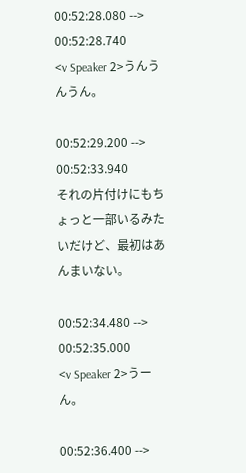00:52:28.080 --> 00:52:28.740
<v Speaker 2>うんうんうん。

00:52:29.200 --> 00:52:33.940
それの片付けにもちょっと一部いるみたいだけど、最初はあんまいない。

00:52:34.480 --> 00:52:35.000
<v Speaker 2>うーん。

00:52:36.400 -->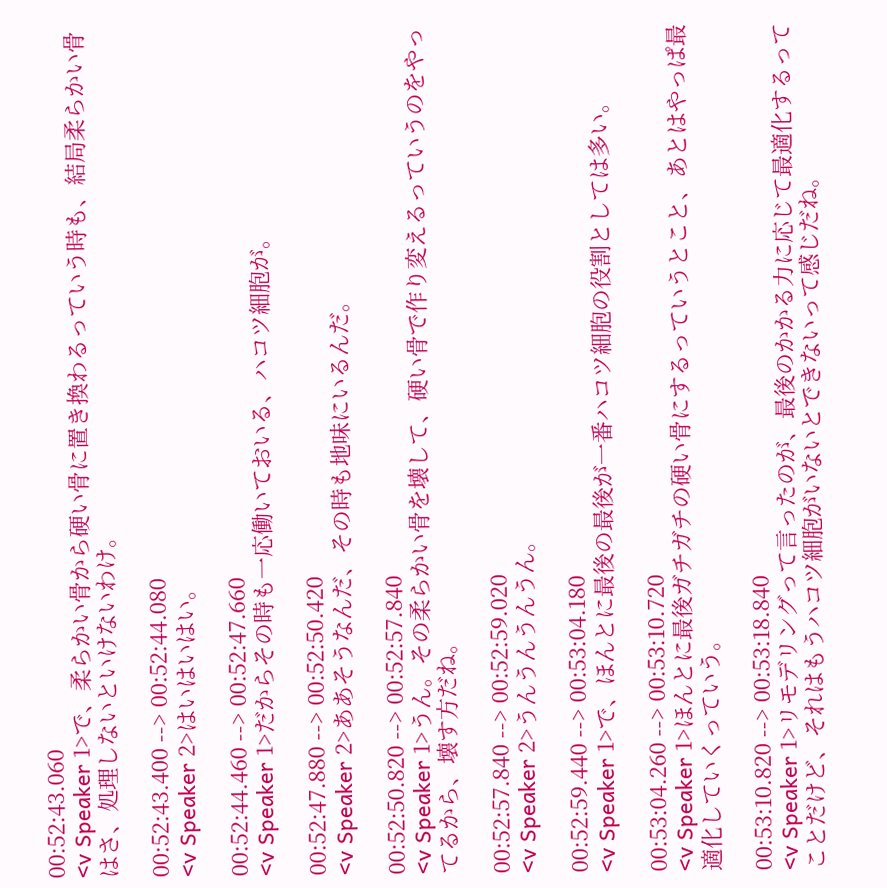00:52:43.060
<v Speaker 1>で、柔らかい骨から硬い骨に置き換わるっていう時も、結局柔らかい骨はさ、処理しないといけないわけ。

00:52:43.400 --> 00:52:44.080
<v Speaker 2>はいはいはい。

00:52:44.460 --> 00:52:47.660
<v Speaker 1>だからその時も一応働いておいる、ハコツ細胞が。

00:52:47.880 --> 00:52:50.420
<v Speaker 2>ああそうなんだ、その時も地味にいるんだ。

00:52:50.820 --> 00:52:57.840
<v Speaker 1>うん。その柔らかい骨を壊して、硬い骨で作り変えるっていうのをやってるから、壊す方だね。

00:52:57.840 --> 00:52:59.020
<v Speaker 2>うんうんうんうん。

00:52:59.440 --> 00:53:04.180
<v Speaker 1>で、ほんとに最後の最後が一番ハコツ細胞の役割としては多い。

00:53:04.260 --> 00:53:10.720
<v Speaker 1>ほんとに最後ガチガチの硬い骨にするっていうとこと、あとはやっぱ最適化していくっていう。

00:53:10.820 --> 00:53:18.840
<v Speaker 1>リモデリングって言ったのが、最後のかかる力に応じて最適化するってことだけど、それはもうハコツ細胞がいないとできないって感じだね。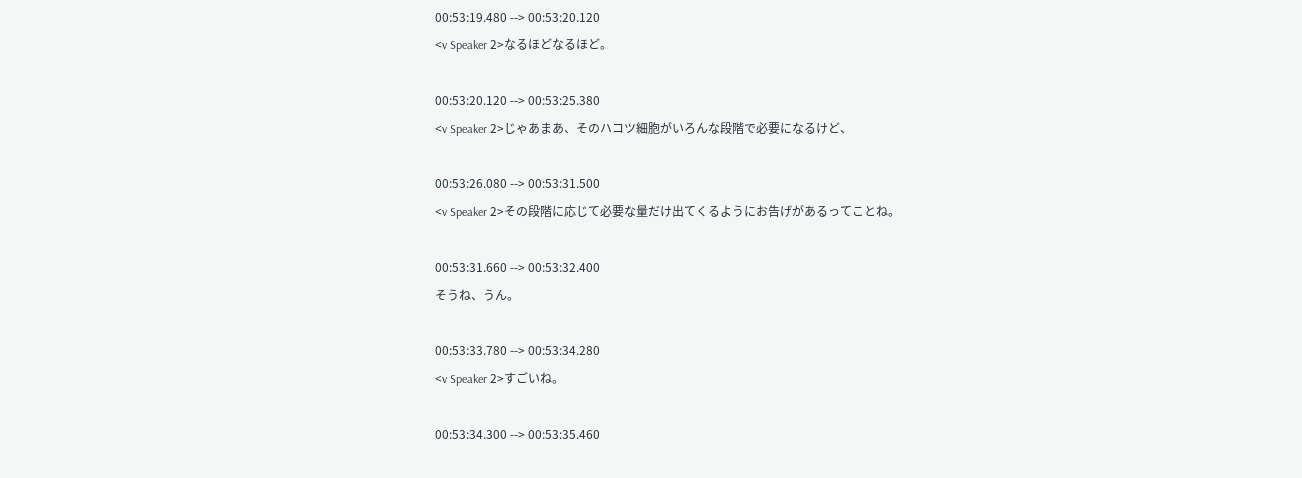00:53:19.480 --> 00:53:20.120
<v Speaker 2>なるほどなるほど。

00:53:20.120 --> 00:53:25.380
<v Speaker 2>じゃあまあ、そのハコツ細胞がいろんな段階で必要になるけど、

00:53:26.080 --> 00:53:31.500
<v Speaker 2>その段階に応じて必要な量だけ出てくるようにお告げがあるってことね。

00:53:31.660 --> 00:53:32.400
そうね、うん。

00:53:33.780 --> 00:53:34.280
<v Speaker 2>すごいね。

00:53:34.300 --> 00:53:35.460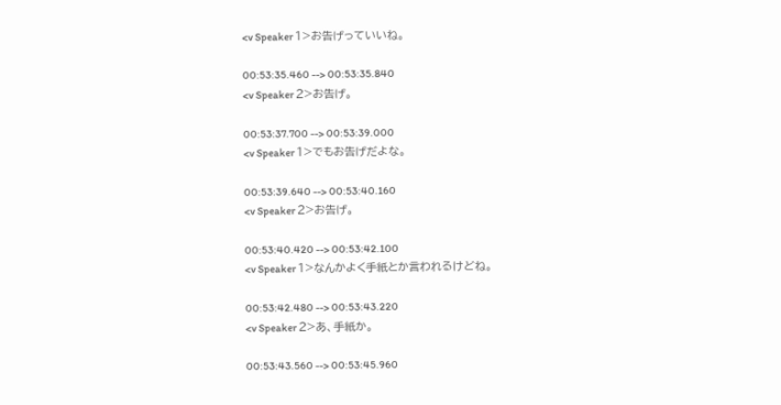<v Speaker 1>お告げっていいね。

00:53:35.460 --> 00:53:35.840
<v Speaker 2>お告げ。

00:53:37.700 --> 00:53:39.000
<v Speaker 1>でもお告げだよな。

00:53:39.640 --> 00:53:40.160
<v Speaker 2>お告げ。

00:53:40.420 --> 00:53:42.100
<v Speaker 1>なんかよく手紙とか言われるけどね。

00:53:42.480 --> 00:53:43.220
<v Speaker 2>あ、手紙か。

00:53:43.560 --> 00:53:45.960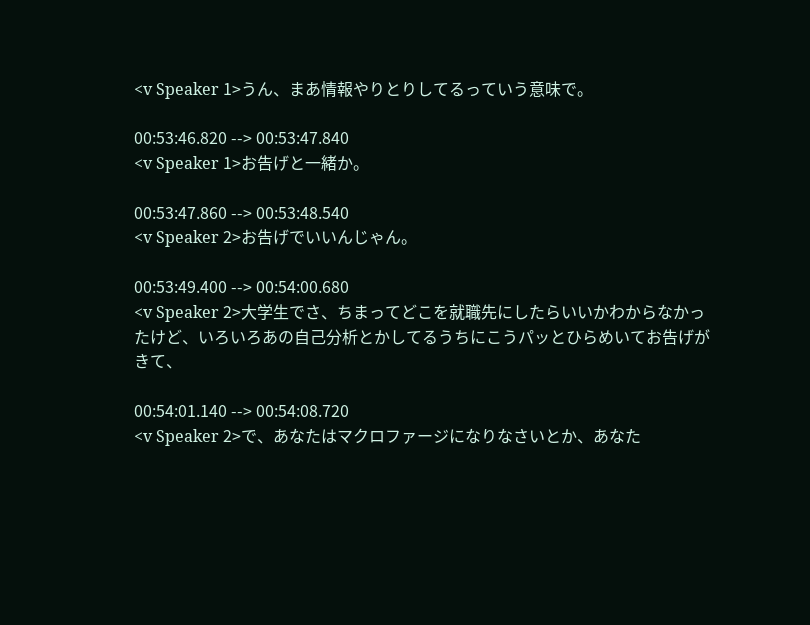<v Speaker 1>うん、まあ情報やりとりしてるっていう意味で。

00:53:46.820 --> 00:53:47.840
<v Speaker 1>お告げと一緒か。

00:53:47.860 --> 00:53:48.540
<v Speaker 2>お告げでいいんじゃん。

00:53:49.400 --> 00:54:00.680
<v Speaker 2>大学生でさ、ちまってどこを就職先にしたらいいかわからなかったけど、いろいろあの自己分析とかしてるうちにこうパッとひらめいてお告げがきて、

00:54:01.140 --> 00:54:08.720
<v Speaker 2>で、あなたはマクロファージになりなさいとか、あなた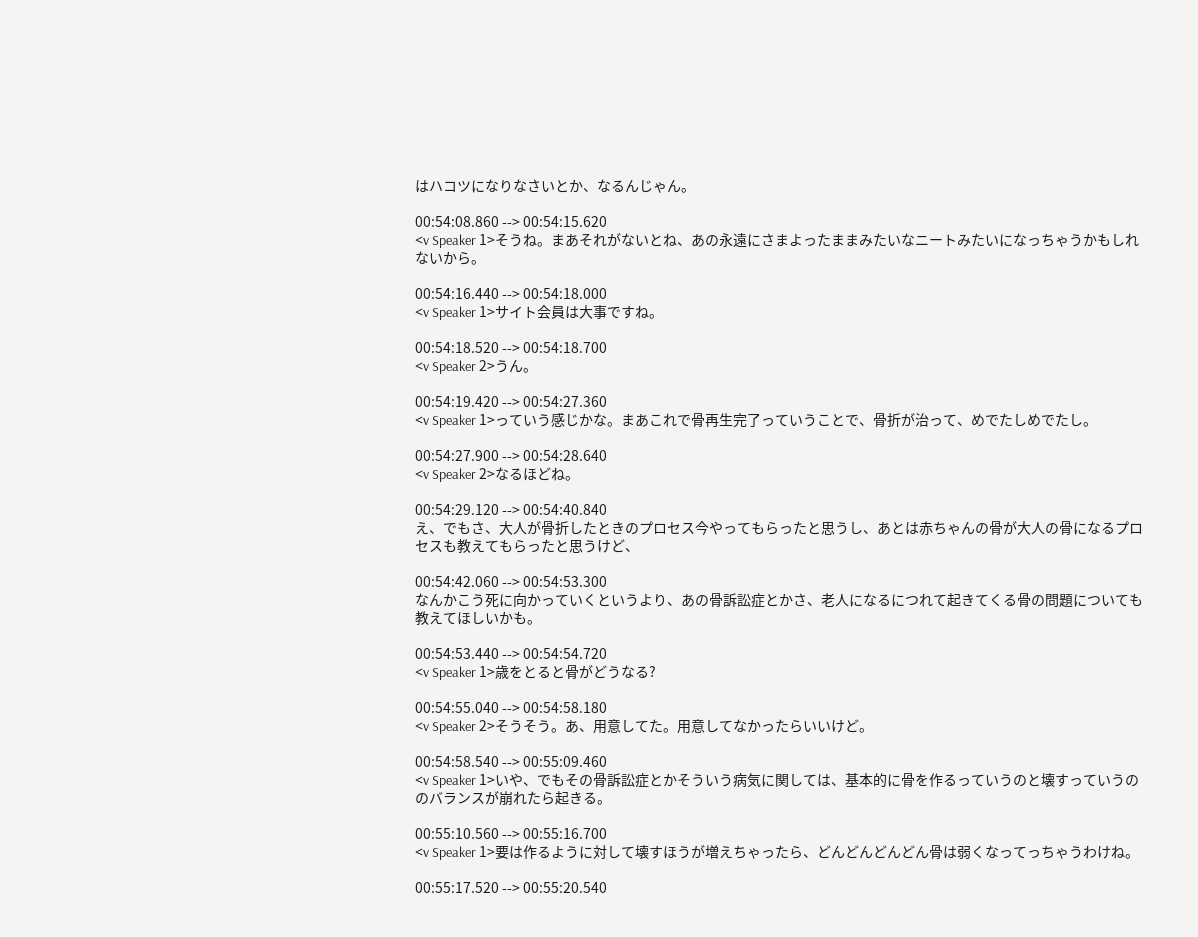はハコツになりなさいとか、なるんじゃん。

00:54:08.860 --> 00:54:15.620
<v Speaker 1>そうね。まあそれがないとね、あの永遠にさまよったままみたいなニートみたいになっちゃうかもしれないから。

00:54:16.440 --> 00:54:18.000
<v Speaker 1>サイト会員は大事ですね。

00:54:18.520 --> 00:54:18.700
<v Speaker 2>うん。

00:54:19.420 --> 00:54:27.360
<v Speaker 1>っていう感じかな。まあこれで骨再生完了っていうことで、骨折が治って、めでたしめでたし。

00:54:27.900 --> 00:54:28.640
<v Speaker 2>なるほどね。

00:54:29.120 --> 00:54:40.840
え、でもさ、大人が骨折したときのプロセス今やってもらったと思うし、あとは赤ちゃんの骨が大人の骨になるプロセスも教えてもらったと思うけど、

00:54:42.060 --> 00:54:53.300
なんかこう死に向かっていくというより、あの骨訴訟症とかさ、老人になるにつれて起きてくる骨の問題についても教えてほしいかも。

00:54:53.440 --> 00:54:54.720
<v Speaker 1>歳をとると骨がどうなる?

00:54:55.040 --> 00:54:58.180
<v Speaker 2>そうそう。あ、用意してた。用意してなかったらいいけど。

00:54:58.540 --> 00:55:09.460
<v Speaker 1>いや、でもその骨訴訟症とかそういう病気に関しては、基本的に骨を作るっていうのと壊すっていうののバランスが崩れたら起きる。

00:55:10.560 --> 00:55:16.700
<v Speaker 1>要は作るように対して壊すほうが増えちゃったら、どんどんどんどん骨は弱くなってっちゃうわけね。

00:55:17.520 --> 00:55:20.540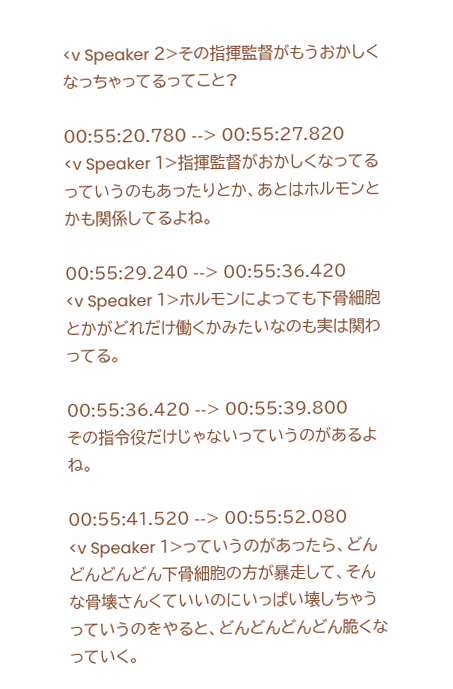<v Speaker 2>その指揮監督がもうおかしくなっちゃってるってこと?

00:55:20.780 --> 00:55:27.820
<v Speaker 1>指揮監督がおかしくなってるっていうのもあったりとか、あとはホルモンとかも関係してるよね。

00:55:29.240 --> 00:55:36.420
<v Speaker 1>ホルモンによっても下骨細胞とかがどれだけ働くかみたいなのも実は関わってる。

00:55:36.420 --> 00:55:39.800
その指令役だけじゃないっていうのがあるよね。

00:55:41.520 --> 00:55:52.080
<v Speaker 1>っていうのがあったら、どんどんどんどん下骨細胞の方が暴走して、そんな骨壊さんくていいのにいっぱい壊しちゃうっていうのをやると、どんどんどんどん脆くなっていく。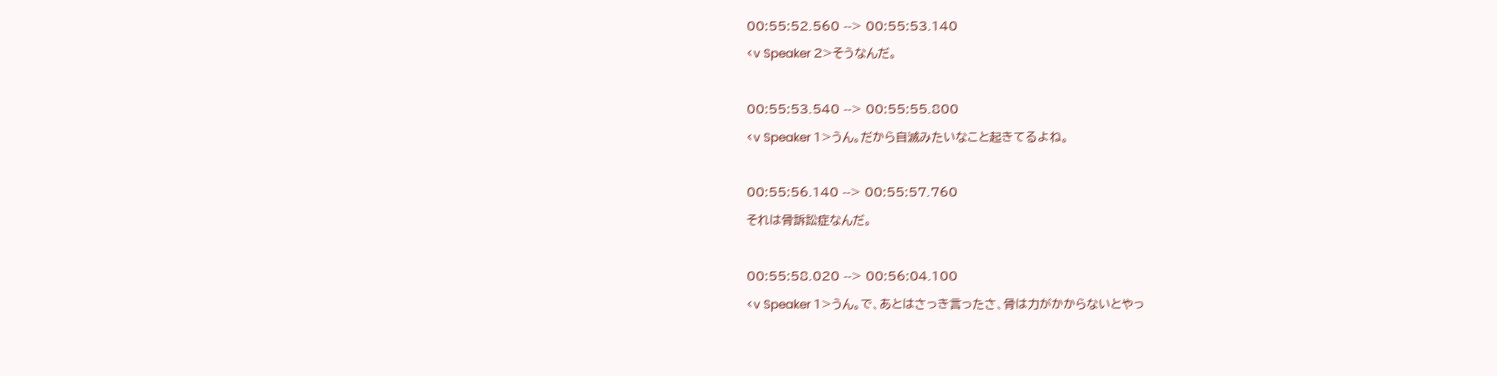00:55:52.560 --> 00:55:53.140
<v Speaker 2>そうなんだ。

00:55:53.540 --> 00:55:55.800
<v Speaker 1>うん。だから自滅みたいなこと起きてるよね。

00:55:56.140 --> 00:55:57.760
それは骨訴訟症なんだ。

00:55:58.020 --> 00:56:04.100
<v Speaker 1>うん。で、あとはさっき言ったさ、骨は力がかからないとやっ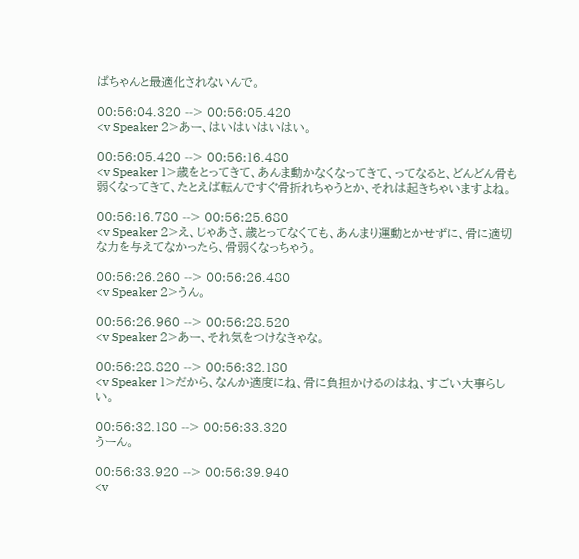ぱちゃんと最適化されないんで。

00:56:04.320 --> 00:56:05.420
<v Speaker 2>あー、はいはいはいはい。

00:56:05.420 --> 00:56:16.480
<v Speaker 1>歳をとってきて、あんま動かなくなってきて、ってなると、どんどん骨も弱くなってきて、たとえば転んですぐ骨折れちゃうとか、それは起きちゃいますよね。

00:56:16.780 --> 00:56:25.680
<v Speaker 2>え、じゃあさ、歳とってなくても、あんまり運動とかせずに、骨に適切な力を与えてなかったら、骨弱くなっちゃう。

00:56:26.260 --> 00:56:26.480
<v Speaker 2>うん。

00:56:26.960 --> 00:56:28.520
<v Speaker 2>あー、それ気をつけなきゃな。

00:56:28.820 --> 00:56:32.180
<v Speaker 1>だから、なんか適度にね、骨に負担かけるのはね、すごい大事らしい。

00:56:32.180 --> 00:56:33.320
うーん。

00:56:33.920 --> 00:56:39.940
<v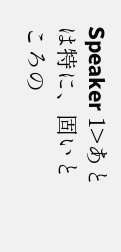Speaker 1>あとは特に、固いところの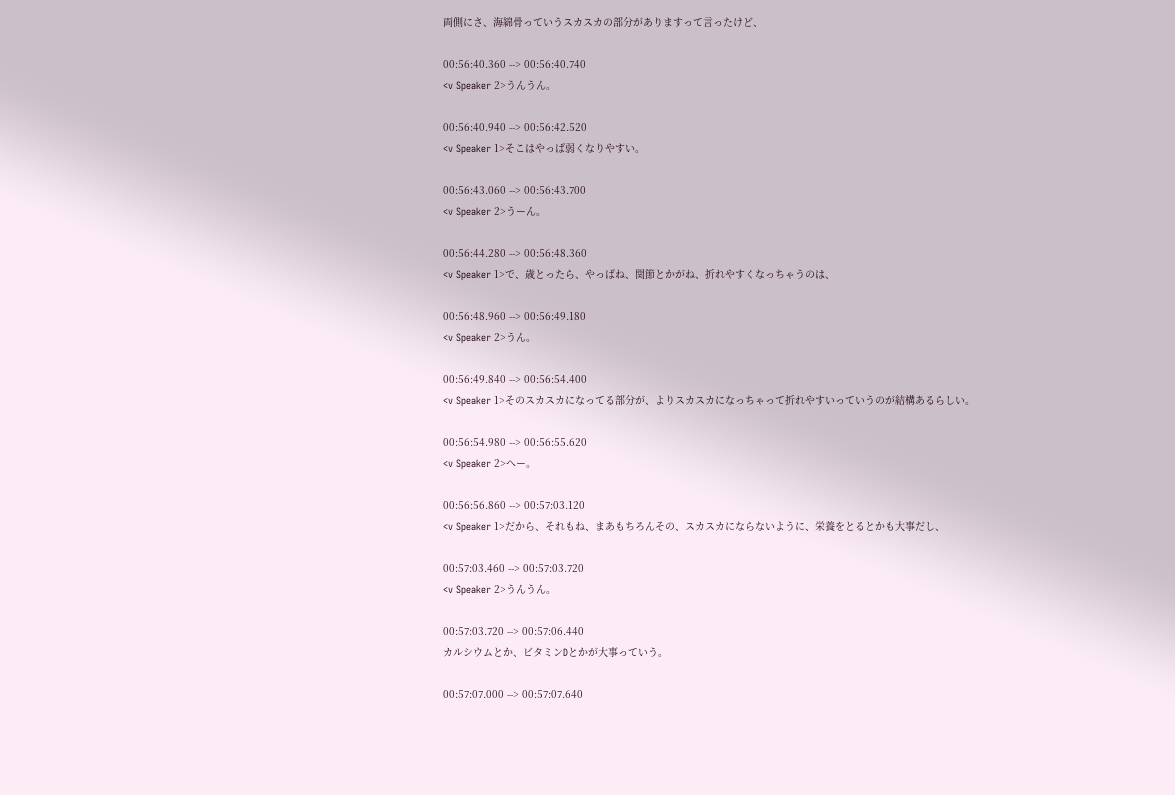両側にさ、海綿骨っていうスカスカの部分がありますって言ったけど、

00:56:40.360 --> 00:56:40.740
<v Speaker 2>うんうん。

00:56:40.940 --> 00:56:42.520
<v Speaker 1>そこはやっぱ弱くなりやすい。

00:56:43.060 --> 00:56:43.700
<v Speaker 2>うーん。

00:56:44.280 --> 00:56:48.360
<v Speaker 1>で、歳とったら、やっぱね、関節とかがね、折れやすくなっちゃうのは、

00:56:48.960 --> 00:56:49.180
<v Speaker 2>うん。

00:56:49.840 --> 00:56:54.400
<v Speaker 1>そのスカスカになってる部分が、よりスカスカになっちゃって折れやすいっていうのが結構あるらしい。

00:56:54.980 --> 00:56:55.620
<v Speaker 2>へー。

00:56:56.860 --> 00:57:03.120
<v Speaker 1>だから、それもね、まあもちろんその、スカスカにならないように、栄養をとるとかも大事だし、

00:57:03.460 --> 00:57:03.720
<v Speaker 2>うんうん。

00:57:03.720 --> 00:57:06.440
カルシウムとか、ビタミンDとかが大事っていう。

00:57:07.000 --> 00:57:07.640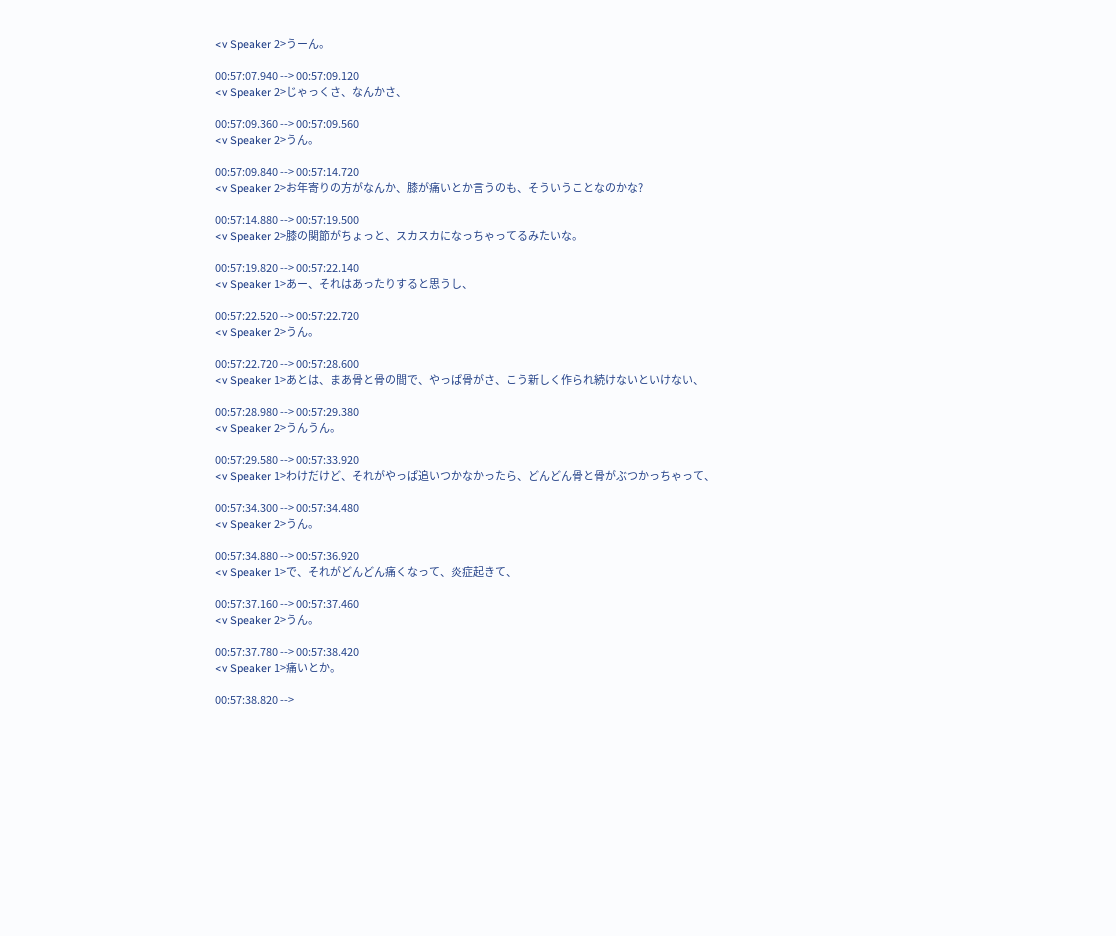<v Speaker 2>うーん。

00:57:07.940 --> 00:57:09.120
<v Speaker 2>じゃっくさ、なんかさ、

00:57:09.360 --> 00:57:09.560
<v Speaker 2>うん。

00:57:09.840 --> 00:57:14.720
<v Speaker 2>お年寄りの方がなんか、膝が痛いとか言うのも、そういうことなのかな?

00:57:14.880 --> 00:57:19.500
<v Speaker 2>膝の関節がちょっと、スカスカになっちゃってるみたいな。

00:57:19.820 --> 00:57:22.140
<v Speaker 1>あー、それはあったりすると思うし、

00:57:22.520 --> 00:57:22.720
<v Speaker 2>うん。

00:57:22.720 --> 00:57:28.600
<v Speaker 1>あとは、まあ骨と骨の間で、やっぱ骨がさ、こう新しく作られ続けないといけない、

00:57:28.980 --> 00:57:29.380
<v Speaker 2>うんうん。

00:57:29.580 --> 00:57:33.920
<v Speaker 1>わけだけど、それがやっぱ追いつかなかったら、どんどん骨と骨がぶつかっちゃって、

00:57:34.300 --> 00:57:34.480
<v Speaker 2>うん。

00:57:34.880 --> 00:57:36.920
<v Speaker 1>で、それがどんどん痛くなって、炎症起きて、

00:57:37.160 --> 00:57:37.460
<v Speaker 2>うん。

00:57:37.780 --> 00:57:38.420
<v Speaker 1>痛いとか。

00:57:38.820 -->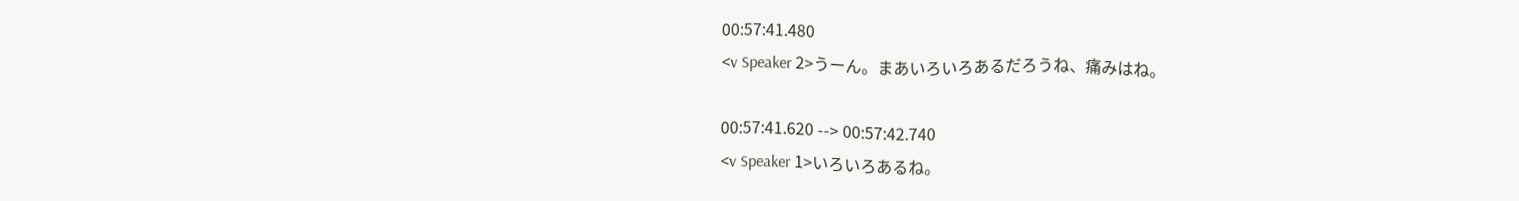00:57:41.480
<v Speaker 2>うーん。まあいろいろあるだろうね、痛みはね。

00:57:41.620 --> 00:57:42.740
<v Speaker 1>いろいろあるね。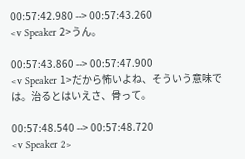00:57:42.980 --> 00:57:43.260
<v Speaker 2>うん。

00:57:43.860 --> 00:57:47.900
<v Speaker 1>だから怖いよね、そういう意味では。治るとはいえさ、骨って。

00:57:48.540 --> 00:57:48.720
<v Speaker 2>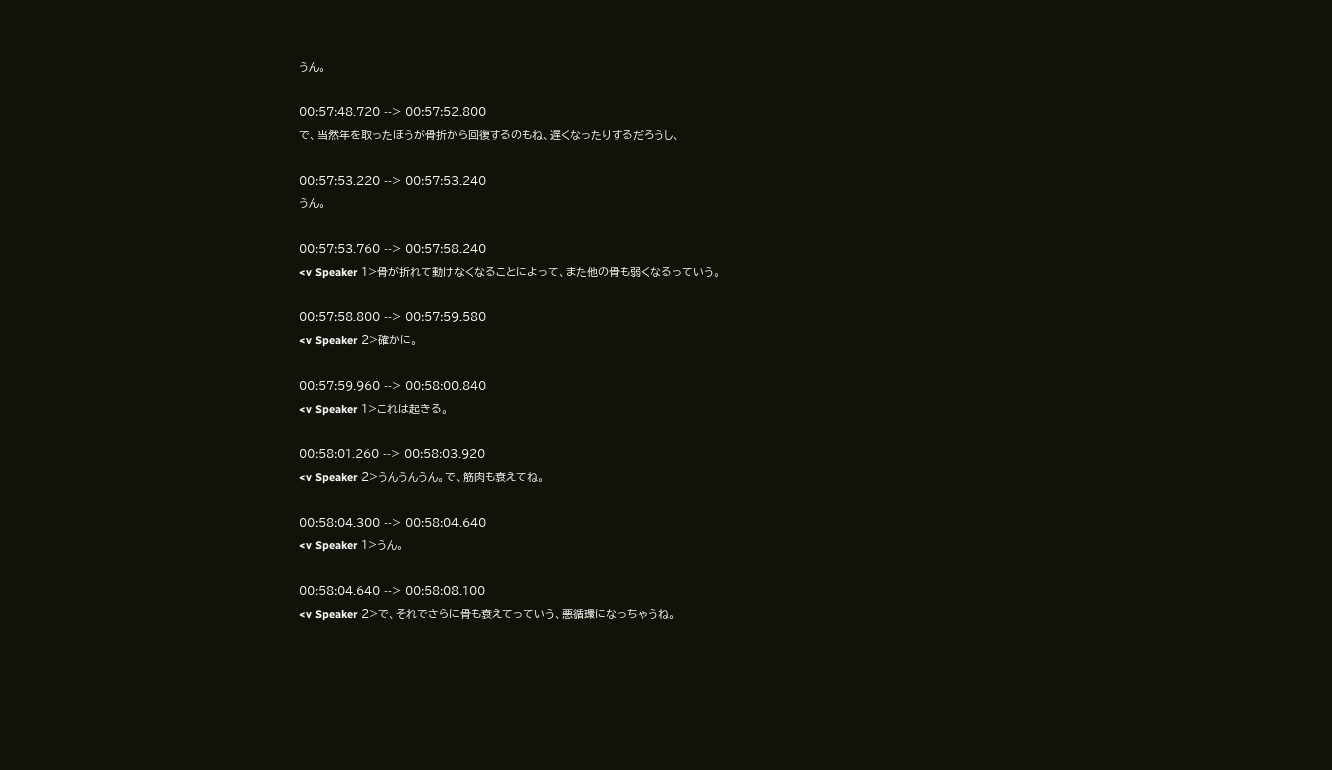うん。

00:57:48.720 --> 00:57:52.800
で、当然年を取ったほうが骨折から回復するのもね、遅くなったりするだろうし、

00:57:53.220 --> 00:57:53.240
うん。

00:57:53.760 --> 00:57:58.240
<v Speaker 1>骨が折れて動けなくなることによって、また他の骨も弱くなるっていう。

00:57:58.800 --> 00:57:59.580
<v Speaker 2>確かに。

00:57:59.960 --> 00:58:00.840
<v Speaker 1>これは起きる。

00:58:01.260 --> 00:58:03.920
<v Speaker 2>うんうんうん。で、筋肉も衰えてね。

00:58:04.300 --> 00:58:04.640
<v Speaker 1>うん。

00:58:04.640 --> 00:58:08.100
<v Speaker 2>で、それでさらに骨も衰えてっていう、悪循環になっちゃうね。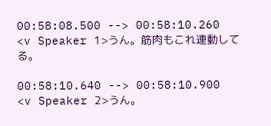00:58:08.500 --> 00:58:10.260
<v Speaker 1>うん。筋肉もこれ連動してる。

00:58:10.640 --> 00:58:10.900
<v Speaker 2>うん。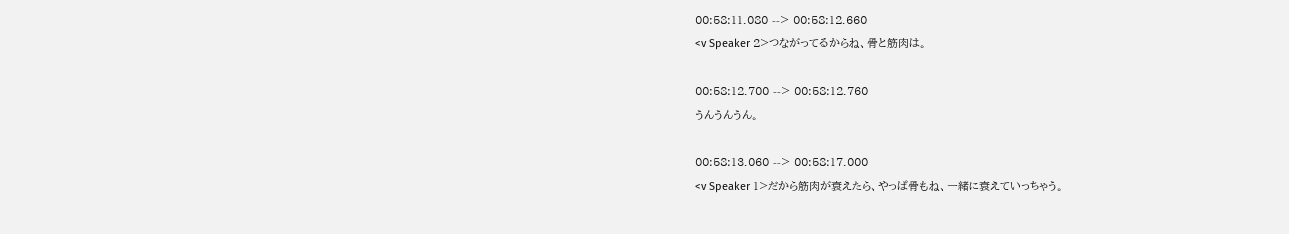00:58:11.080 --> 00:58:12.660
<v Speaker 2>つながってるからね、骨と筋肉は。

00:58:12.700 --> 00:58:12.760
うんうんうん。

00:58:13.060 --> 00:58:17.000
<v Speaker 1>だから筋肉が衰えたら、やっぱ骨もね、一緒に衰えていっちゃう。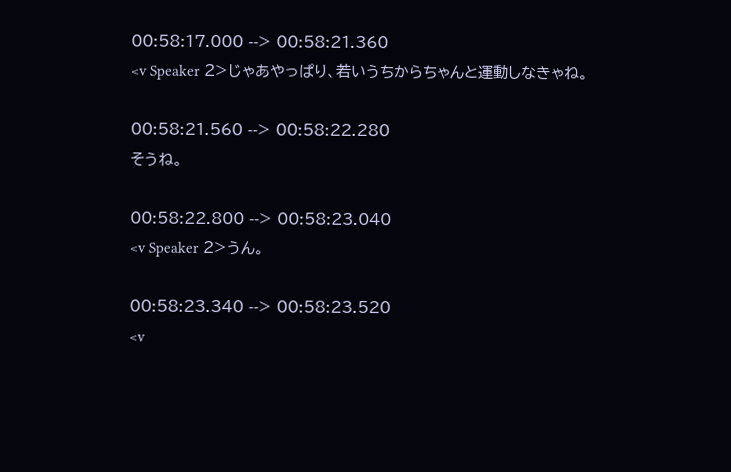00:58:17.000 --> 00:58:21.360
<v Speaker 2>じゃあやっぱり、若いうちからちゃんと運動しなきゃね。

00:58:21.560 --> 00:58:22.280
そうね。

00:58:22.800 --> 00:58:23.040
<v Speaker 2>うん。

00:58:23.340 --> 00:58:23.520
<v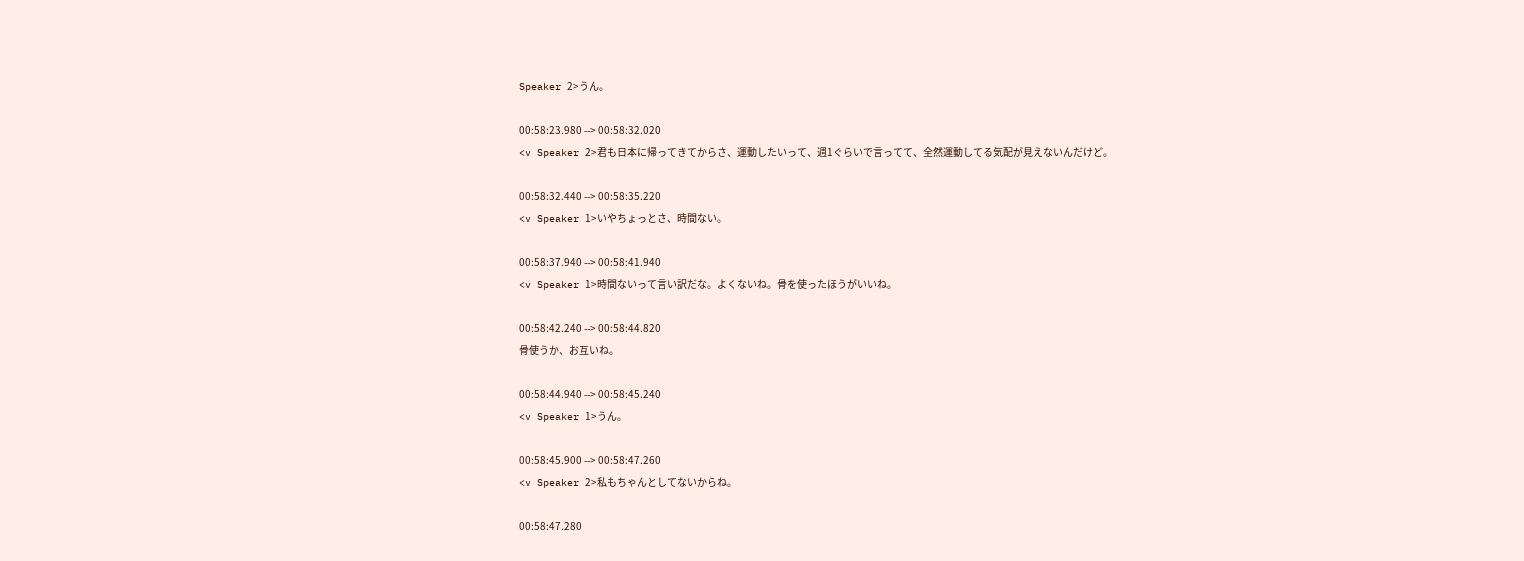Speaker 2>うん。

00:58:23.980 --> 00:58:32.020
<v Speaker 2>君も日本に帰ってきてからさ、運動したいって、週1ぐらいで言ってて、全然運動してる気配が見えないんだけど。

00:58:32.440 --> 00:58:35.220
<v Speaker 1>いやちょっとさ、時間ない。

00:58:37.940 --> 00:58:41.940
<v Speaker 1>時間ないって言い訳だな。よくないね。骨を使ったほうがいいね。

00:58:42.240 --> 00:58:44.820
骨使うか、お互いね。

00:58:44.940 --> 00:58:45.240
<v Speaker 1>うん。

00:58:45.900 --> 00:58:47.260
<v Speaker 2>私もちゃんとしてないからね。

00:58:47.280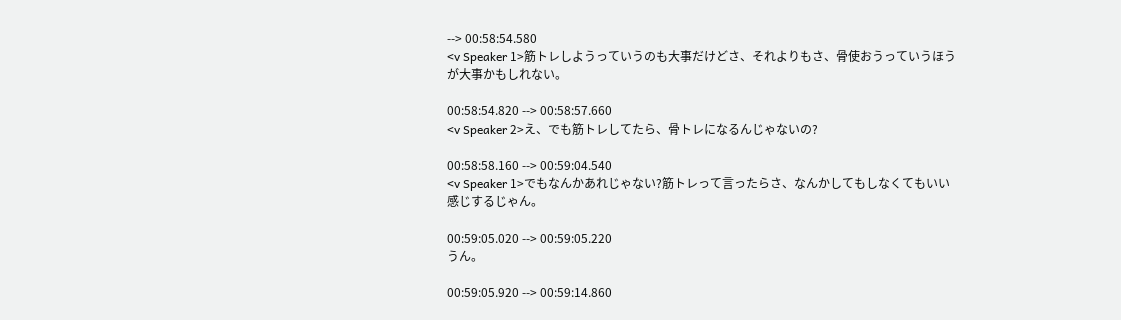--> 00:58:54.580
<v Speaker 1>筋トレしようっていうのも大事だけどさ、それよりもさ、骨使おうっていうほうが大事かもしれない。

00:58:54.820 --> 00:58:57.660
<v Speaker 2>え、でも筋トレしてたら、骨トレになるんじゃないの?

00:58:58.160 --> 00:59:04.540
<v Speaker 1>でもなんかあれじゃない?筋トレって言ったらさ、なんかしてもしなくてもいい感じするじゃん。

00:59:05.020 --> 00:59:05.220
うん。

00:59:05.920 --> 00:59:14.860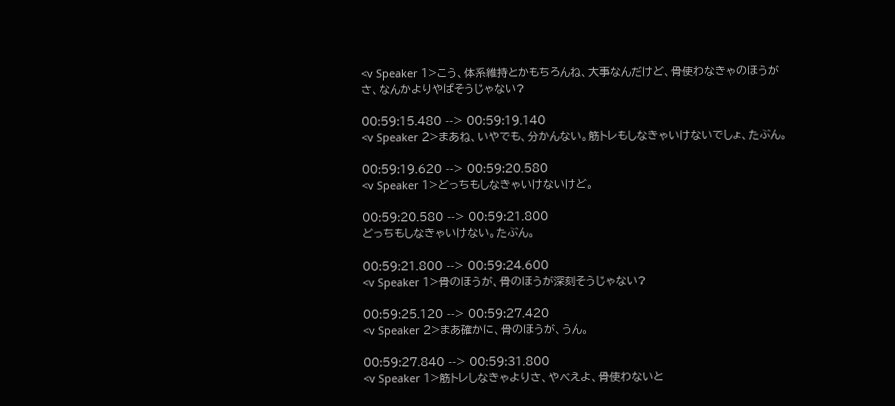<v Speaker 1>こう、体系維持とかもちろんね、大事なんだけど、骨使わなきゃのほうがさ、なんかよりやばそうじゃない?

00:59:15.480 --> 00:59:19.140
<v Speaker 2>まあね、いやでも、分かんない。筋トレもしなきゃいけないでしょ、たぶん。

00:59:19.620 --> 00:59:20.580
<v Speaker 1>どっちもしなきゃいけないけど。

00:59:20.580 --> 00:59:21.800
どっちもしなきゃいけない。たぶん。

00:59:21.800 --> 00:59:24.600
<v Speaker 1>骨のほうが、骨のほうが深刻そうじゃない?

00:59:25.120 --> 00:59:27.420
<v Speaker 2>まあ確かに、骨のほうが、うん。

00:59:27.840 --> 00:59:31.800
<v Speaker 1>筋トレしなきゃよりさ、やべえよ、骨使わないと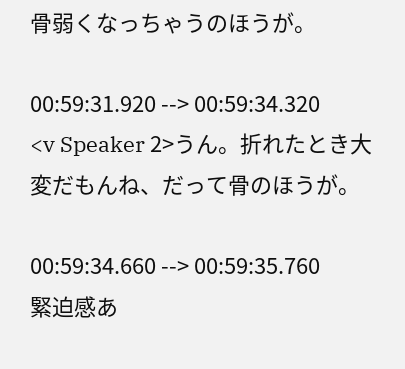骨弱くなっちゃうのほうが。

00:59:31.920 --> 00:59:34.320
<v Speaker 2>うん。折れたとき大変だもんね、だって骨のほうが。

00:59:34.660 --> 00:59:35.760
緊迫感あ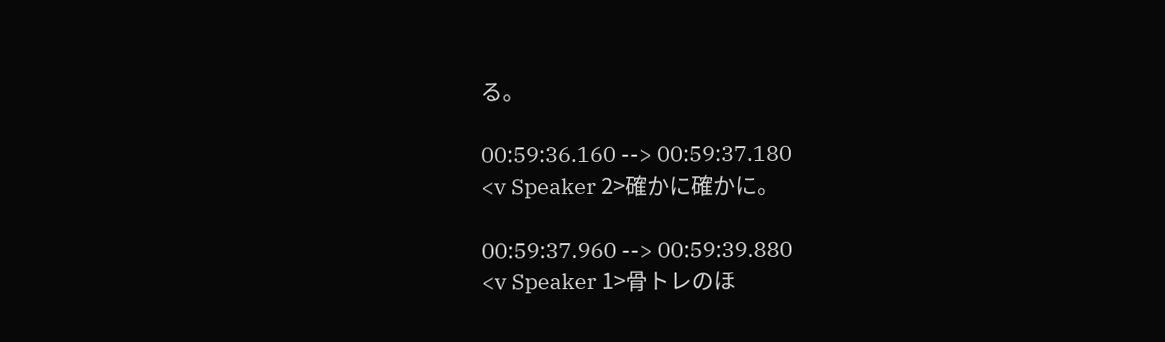る。

00:59:36.160 --> 00:59:37.180
<v Speaker 2>確かに確かに。

00:59:37.960 --> 00:59:39.880
<v Speaker 1>骨トレのほ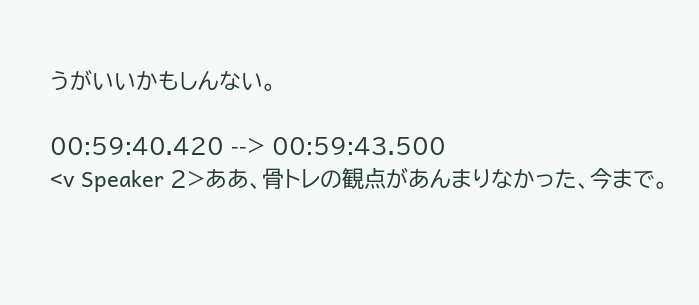うがいいかもしんない。

00:59:40.420 --> 00:59:43.500
<v Speaker 2>ああ、骨トレの観点があんまりなかった、今まで。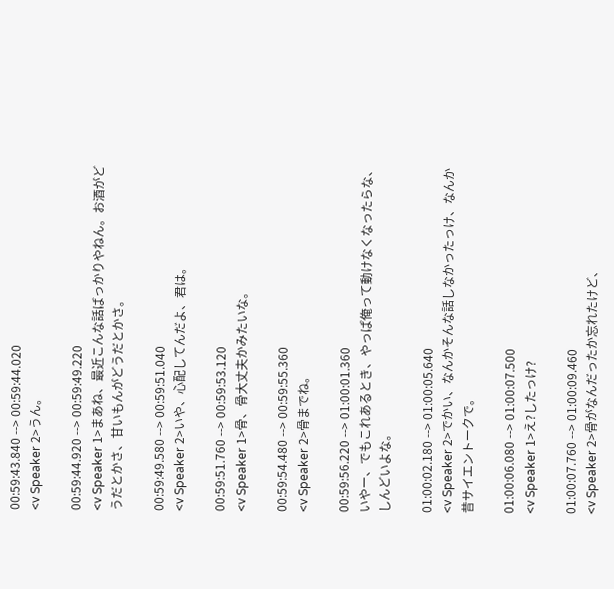00:59:43.840 --> 00:59:44.020
<v Speaker 2>うん。

00:59:44.920 --> 00:59:49.220
<v Speaker 1>まあね、最近こんな話ばっかりやねん。お酒がどうだとかさ、甘いもんがどうだとかさ。

00:59:49.580 --> 00:59:51.040
<v Speaker 2>いや、心配してんだよ、君は。

00:59:51.760 --> 00:59:53.120
<v Speaker 1>骨、骨大丈夫かみたいな。

00:59:54.480 --> 00:59:55.360
<v Speaker 2>骨までね。

00:59:56.220 --> 01:00:01.360
いやー、でもこれあるとき、やっぱ俺って動けなくなったらな、しんどいよな。

01:00:02.180 --> 01:00:05.640
<v Speaker 2>でかい、なんかそんな話しなかったっけ、なんか昔サイエントークで。

01:00:06.080 --> 01:00:07.500
<v Speaker 1>え?したっけ?

01:00:07.760 --> 01:00:09.460
<v Speaker 2>骨がなんだったか忘れたけど、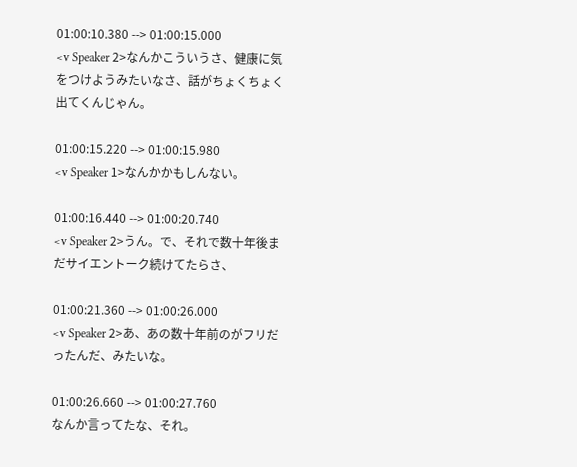01:00:10.380 --> 01:00:15.000
<v Speaker 2>なんかこういうさ、健康に気をつけようみたいなさ、話がちょくちょく出てくんじゃん。

01:00:15.220 --> 01:00:15.980
<v Speaker 1>なんかかもしんない。

01:00:16.440 --> 01:00:20.740
<v Speaker 2>うん。で、それで数十年後まだサイエントーク続けてたらさ、

01:00:21.360 --> 01:00:26.000
<v Speaker 2>あ、あの数十年前のがフリだったんだ、みたいな。

01:00:26.660 --> 01:00:27.760
なんか言ってたな、それ。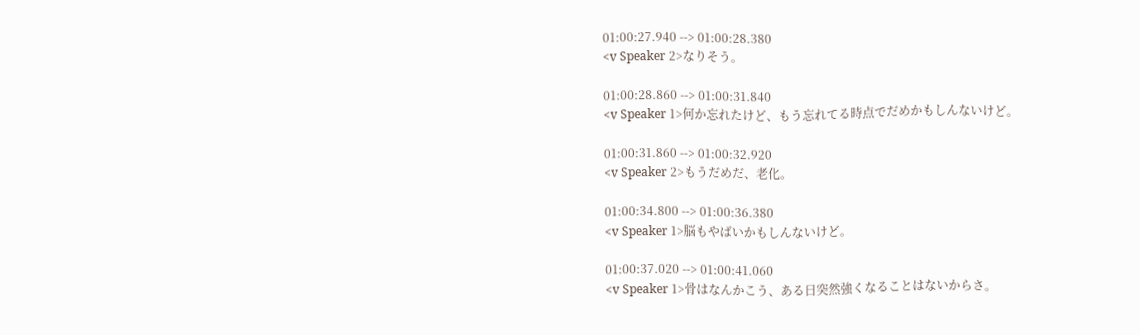01:00:27.940 --> 01:00:28.380
<v Speaker 2>なりそう。

01:00:28.860 --> 01:00:31.840
<v Speaker 1>何か忘れたけど、もう忘れてる時点でだめかもしんないけど。

01:00:31.860 --> 01:00:32.920
<v Speaker 2>もうだめだ、老化。

01:00:34.800 --> 01:00:36.380
<v Speaker 1>脳もやばいかもしんないけど。

01:00:37.020 --> 01:00:41.060
<v Speaker 1>骨はなんかこう、ある日突然強くなることはないからさ。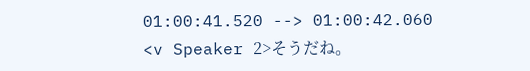01:00:41.520 --> 01:00:42.060
<v Speaker 2>そうだね。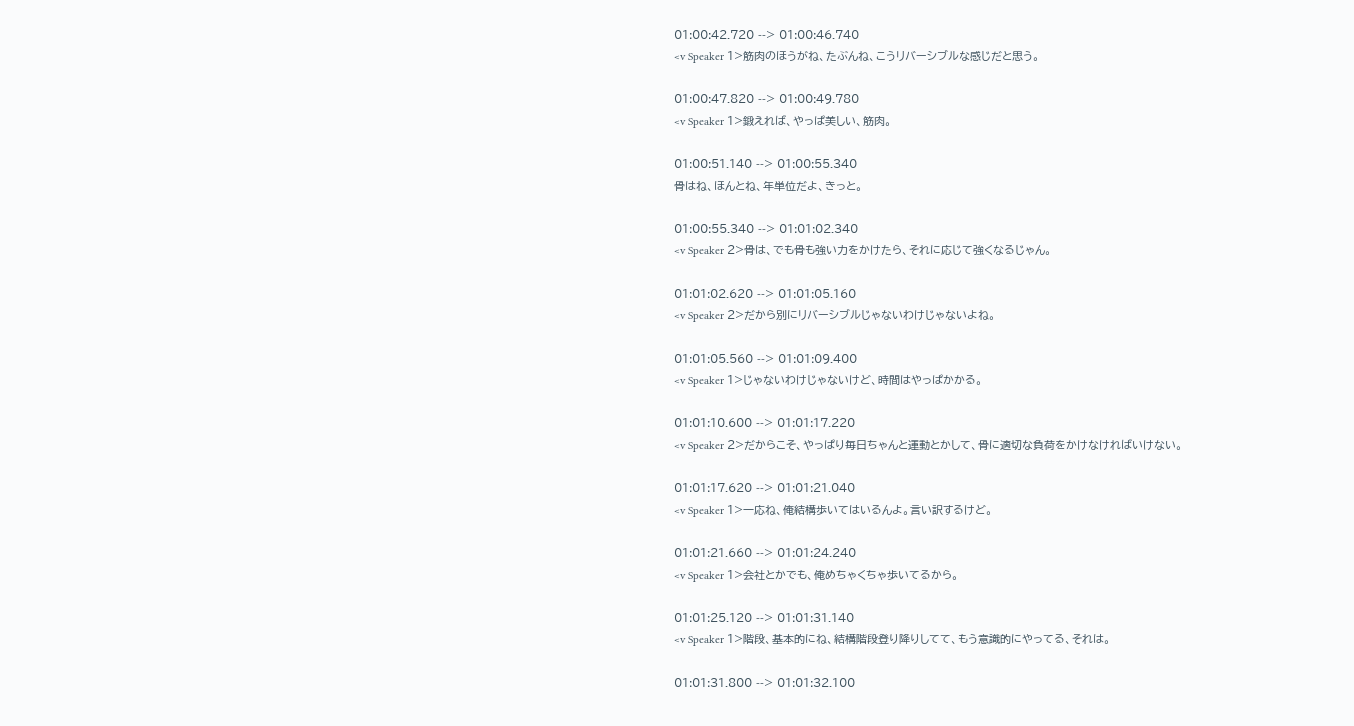01:00:42.720 --> 01:00:46.740
<v Speaker 1>筋肉のほうがね、たぶんね、こうリバーシブルな感じだと思う。

01:00:47.820 --> 01:00:49.780
<v Speaker 1>鍛えれば、やっぱ美しい、筋肉。

01:00:51.140 --> 01:00:55.340
骨はね、ほんとね、年単位だよ、きっと。

01:00:55.340 --> 01:01:02.340
<v Speaker 2>骨は、でも骨も強い力をかけたら、それに応じて強くなるじゃん。

01:01:02.620 --> 01:01:05.160
<v Speaker 2>だから別にリバーシブルじゃないわけじゃないよね。

01:01:05.560 --> 01:01:09.400
<v Speaker 1>じゃないわけじゃないけど、時間はやっぱかかる。

01:01:10.600 --> 01:01:17.220
<v Speaker 2>だからこそ、やっぱり毎日ちゃんと運動とかして、骨に適切な負荷をかけなければいけない。

01:01:17.620 --> 01:01:21.040
<v Speaker 1>一応ね、俺結構歩いてはいるんよ。言い訳するけど。

01:01:21.660 --> 01:01:24.240
<v Speaker 1>会社とかでも、俺めちゃくちゃ歩いてるから。

01:01:25.120 --> 01:01:31.140
<v Speaker 1>階段、基本的にね、結構階段登り降りしてて、もう意識的にやってる、それは。

01:01:31.800 --> 01:01:32.100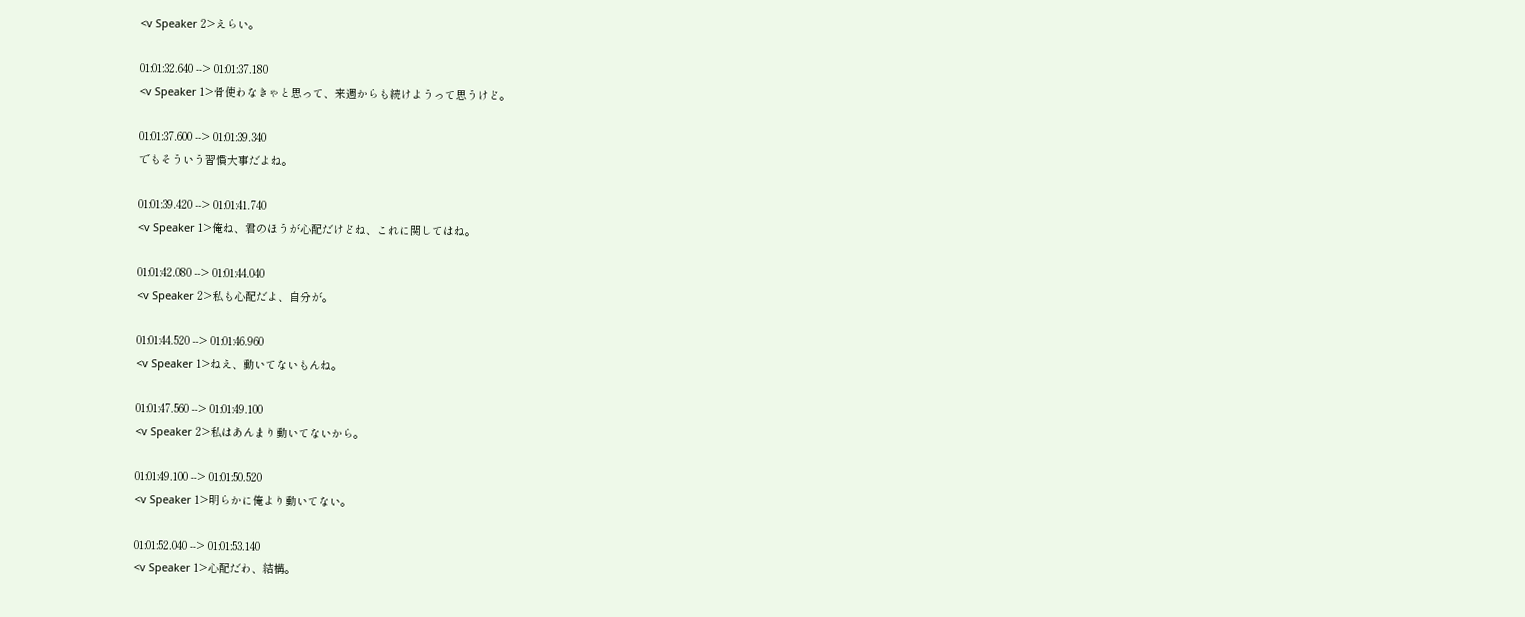<v Speaker 2>えらい。

01:01:32.640 --> 01:01:37.180
<v Speaker 1>骨使わなきゃと思って、来週からも続けようって思うけど。

01:01:37.600 --> 01:01:39.340
でもそういう習慣大事だよね。

01:01:39.420 --> 01:01:41.740
<v Speaker 1>俺ね、君のほうが心配だけどね、これに関してはね。

01:01:42.080 --> 01:01:44.040
<v Speaker 2>私も心配だよ、自分が。

01:01:44.520 --> 01:01:46.960
<v Speaker 1>ねえ、動いてないもんね。

01:01:47.560 --> 01:01:49.100
<v Speaker 2>私はあんまり動いてないから。

01:01:49.100 --> 01:01:50.520
<v Speaker 1>明らかに俺より動いてない。

01:01:52.040 --> 01:01:53.140
<v Speaker 1>心配だわ、結構。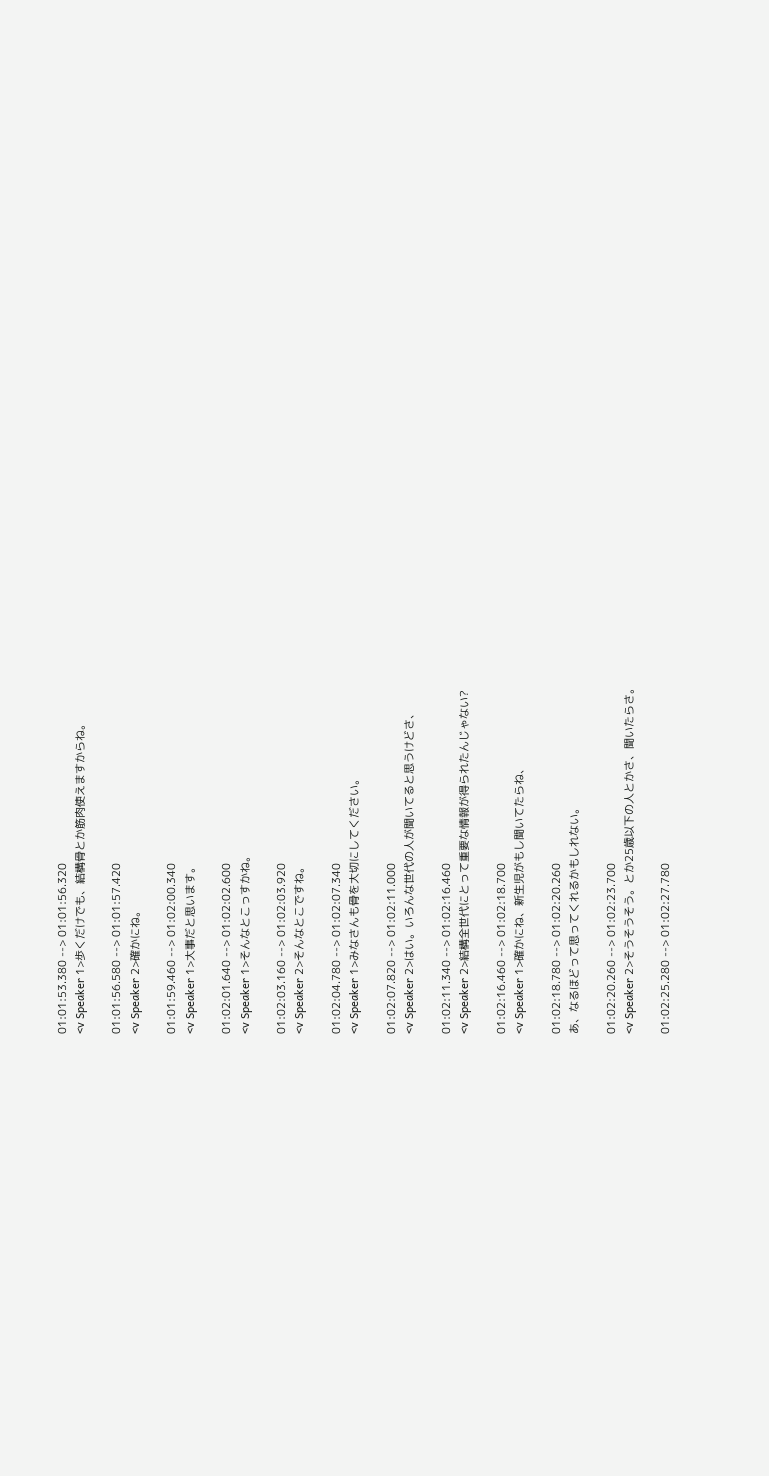01:01:53.380 --> 01:01:56.320
<v Speaker 1>歩くだけでも、結構骨とか筋肉使えますからね。

01:01:56.580 --> 01:01:57.420
<v Speaker 2>確かにね。

01:01:59.460 --> 01:02:00.340
<v Speaker 1>大事だと思います。

01:02:01.640 --> 01:02:02.600
<v Speaker 1>そんなとこっすかね。

01:02:03.160 --> 01:02:03.920
<v Speaker 2>そんなとこですね。

01:02:04.780 --> 01:02:07.340
<v Speaker 1>みなさんも骨を大切にしてください。

01:02:07.820 --> 01:02:11.000
<v Speaker 2>はい。いろんな世代の人が聞いてると思うけどさ、

01:02:11.340 --> 01:02:16.460
<v Speaker 2>結構全世代にとって重要な情報が得られたんじゃない?

01:02:16.460 --> 01:02:18.700
<v Speaker 1>確かにね、新生児がもし聞いてたらね、

01:02:18.780 --> 01:02:20.260
あ、なるほどって思ってくれるかもしれない。

01:02:20.260 --> 01:02:23.700
<v Speaker 2>そうそうそう。とか25歳以下の人とかさ、聞いたらさ。

01:02:25.280 --> 01:02:27.780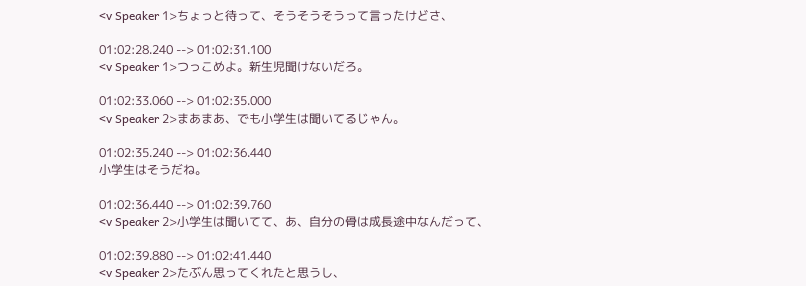<v Speaker 1>ちょっと待って、そうそうそうって言ったけどさ、

01:02:28.240 --> 01:02:31.100
<v Speaker 1>つっこめよ。新生児聞けないだろ。

01:02:33.060 --> 01:02:35.000
<v Speaker 2>まあまあ、でも小学生は聞いてるじゃん。

01:02:35.240 --> 01:02:36.440
小学生はそうだね。

01:02:36.440 --> 01:02:39.760
<v Speaker 2>小学生は聞いてて、あ、自分の骨は成長途中なんだって、

01:02:39.880 --> 01:02:41.440
<v Speaker 2>たぶん思ってくれたと思うし、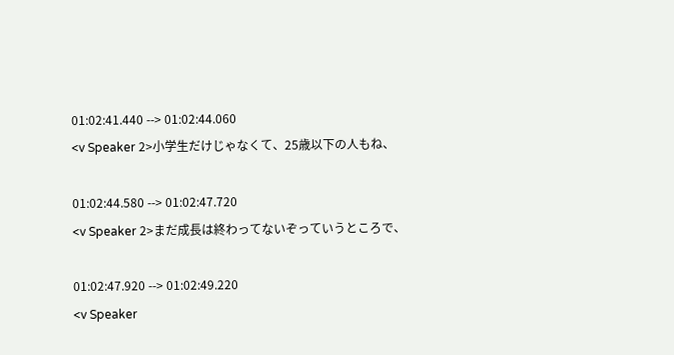01:02:41.440 --> 01:02:44.060
<v Speaker 2>小学生だけじゃなくて、25歳以下の人もね、

01:02:44.580 --> 01:02:47.720
<v Speaker 2>まだ成長は終わってないぞっていうところで、

01:02:47.920 --> 01:02:49.220
<v Speaker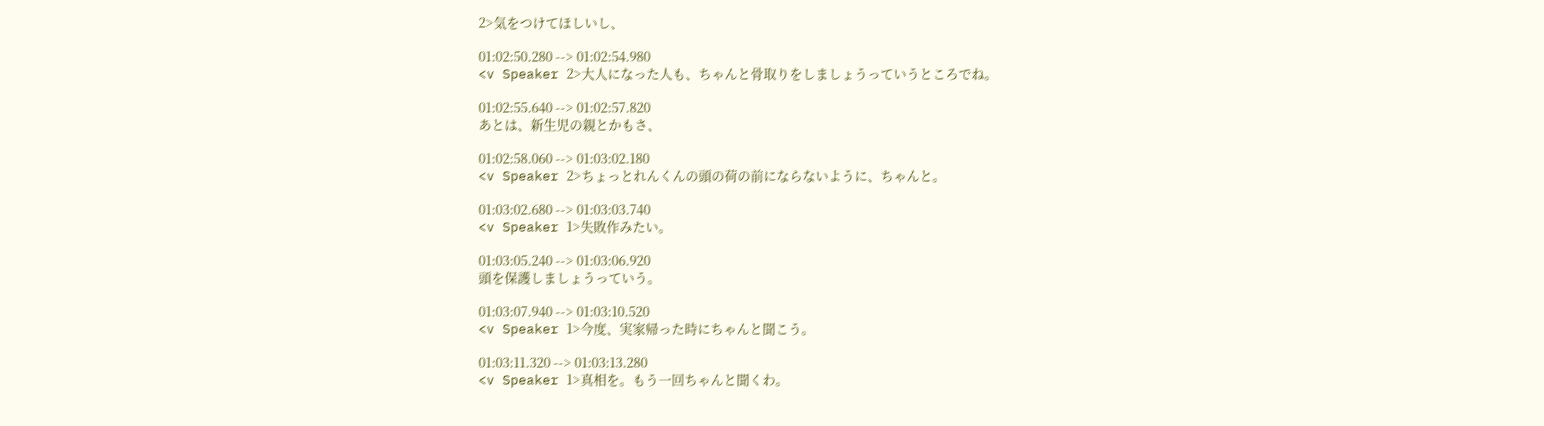2>気をつけてほしいし、

01:02:50.280 --> 01:02:54.980
<v Speaker 2>大人になった人も、ちゃんと骨取りをしましょうっていうところでね。

01:02:55.640 --> 01:02:57.820
あとは、新生児の親とかもさ、

01:02:58.060 --> 01:03:02.180
<v Speaker 2>ちょっとれんくんの頭の荷の前にならないように、ちゃんと。

01:03:02.680 --> 01:03:03.740
<v Speaker 1>失敗作みたい。

01:03:05.240 --> 01:03:06.920
頭を保護しましょうっていう。

01:03:07.940 --> 01:03:10.520
<v Speaker 1>今度、実家帰った時にちゃんと聞こう。

01:03:11.320 --> 01:03:13.280
<v Speaker 1>真相を。もう一回ちゃんと聞くわ。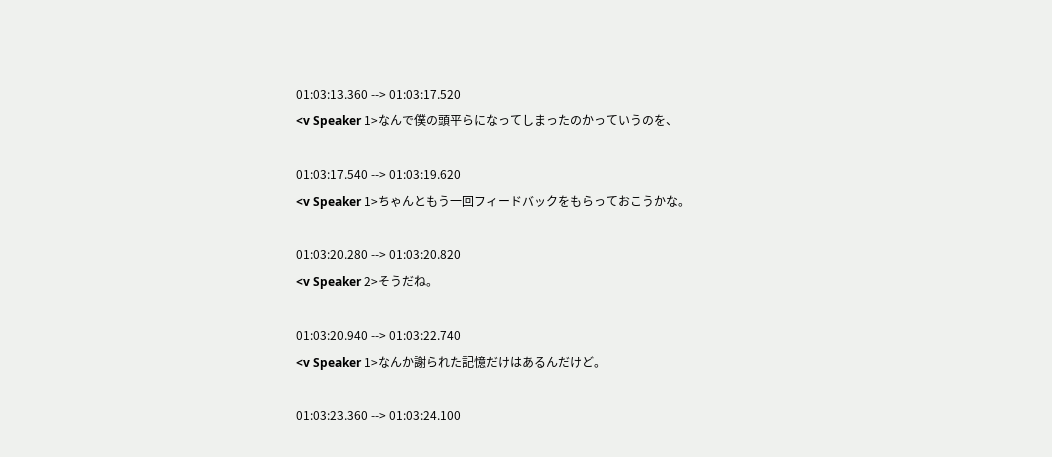01:03:13.360 --> 01:03:17.520
<v Speaker 1>なんで僕の頭平らになってしまったのかっていうのを、

01:03:17.540 --> 01:03:19.620
<v Speaker 1>ちゃんともう一回フィードバックをもらっておこうかな。

01:03:20.280 --> 01:03:20.820
<v Speaker 2>そうだね。

01:03:20.940 --> 01:03:22.740
<v Speaker 1>なんか謝られた記憶だけはあるんだけど。

01:03:23.360 --> 01:03:24.100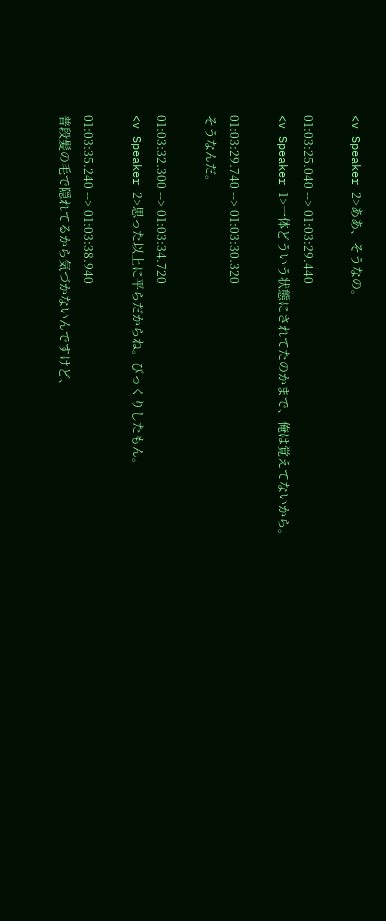<v Speaker 2>ああ、そうなの。

01:03:25.040 --> 01:03:29.440
<v Speaker 1>一体どういう状態にされてたのかまで、俺は覚えてないから。

01:03:29.740 --> 01:03:30.320
そうなんだ。

01:03:32.300 --> 01:03:34.720
<v Speaker 2>思った以上に平らだからね。びっくりしたもん。

01:03:35.240 --> 01:03:38.940
普段髪の毛で隠れてるから気づかないんですけど、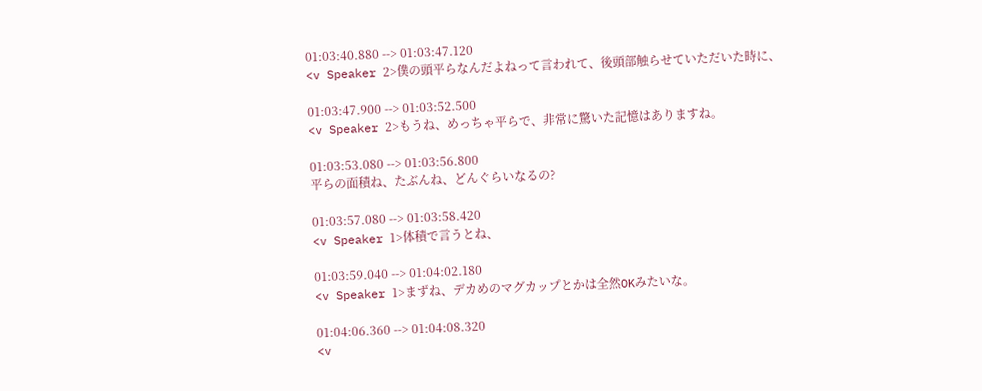01:03:40.880 --> 01:03:47.120
<v Speaker 2>僕の頭平らなんだよねって言われて、後頭部触らせていただいた時に、

01:03:47.900 --> 01:03:52.500
<v Speaker 2>もうね、めっちゃ平らで、非常に驚いた記憶はありますね。

01:03:53.080 --> 01:03:56.800
平らの面積ね、たぶんね、どんぐらいなるの?

01:03:57.080 --> 01:03:58.420
<v Speaker 1>体積で言うとね、

01:03:59.040 --> 01:04:02.180
<v Speaker 1>まずね、デカめのマグカップとかは全然OKみたいな。

01:04:06.360 --> 01:04:08.320
<v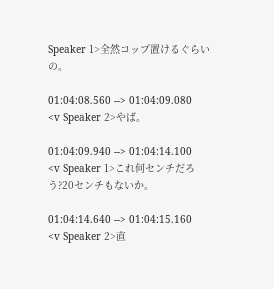Speaker 1>全然コップ置けるぐらいの。

01:04:08.560 --> 01:04:09.080
<v Speaker 2>やば。

01:04:09.940 --> 01:04:14.100
<v Speaker 1>これ何センチだろう?20センチもないか。

01:04:14.640 --> 01:04:15.160
<v Speaker 2>直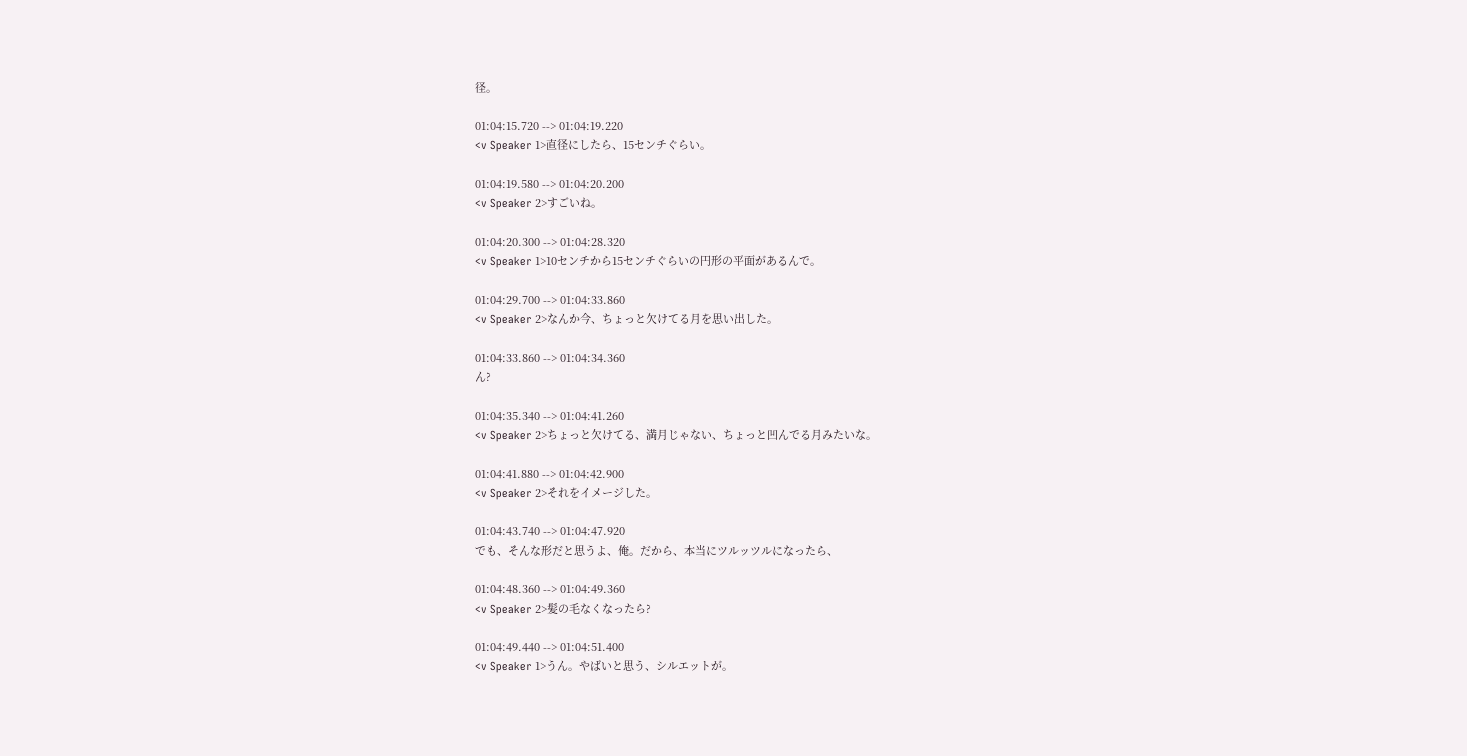径。

01:04:15.720 --> 01:04:19.220
<v Speaker 1>直径にしたら、15センチぐらい。

01:04:19.580 --> 01:04:20.200
<v Speaker 2>すごいね。

01:04:20.300 --> 01:04:28.320
<v Speaker 1>10センチから15センチぐらいの円形の平面があるんで。

01:04:29.700 --> 01:04:33.860
<v Speaker 2>なんか今、ちょっと欠けてる月を思い出した。

01:04:33.860 --> 01:04:34.360
ん?

01:04:35.340 --> 01:04:41.260
<v Speaker 2>ちょっと欠けてる、満月じゃない、ちょっと凹んでる月みたいな。

01:04:41.880 --> 01:04:42.900
<v Speaker 2>それをイメージした。

01:04:43.740 --> 01:04:47.920
でも、そんな形だと思うよ、俺。だから、本当にツルッツルになったら、

01:04:48.360 --> 01:04:49.360
<v Speaker 2>髪の毛なくなったら?

01:04:49.440 --> 01:04:51.400
<v Speaker 1>うん。やばいと思う、シルエットが。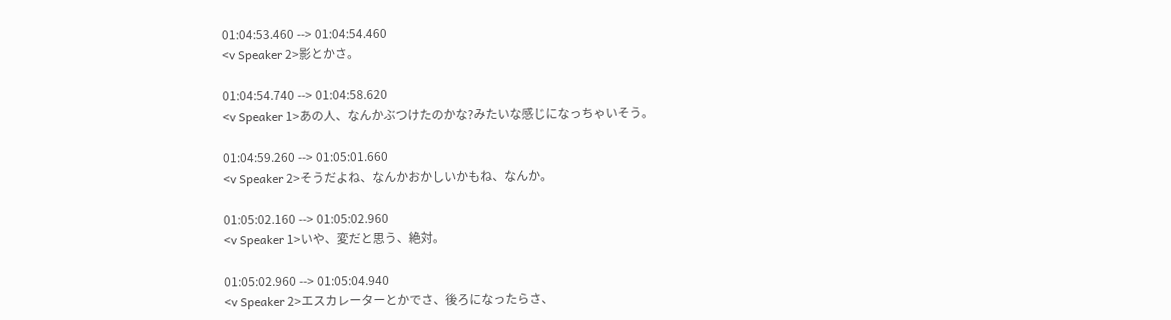01:04:53.460 --> 01:04:54.460
<v Speaker 2>影とかさ。

01:04:54.740 --> 01:04:58.620
<v Speaker 1>あの人、なんかぶつけたのかな?みたいな感じになっちゃいそう。

01:04:59.260 --> 01:05:01.660
<v Speaker 2>そうだよね、なんかおかしいかもね、なんか。

01:05:02.160 --> 01:05:02.960
<v Speaker 1>いや、変だと思う、絶対。

01:05:02.960 --> 01:05:04.940
<v Speaker 2>エスカレーターとかでさ、後ろになったらさ、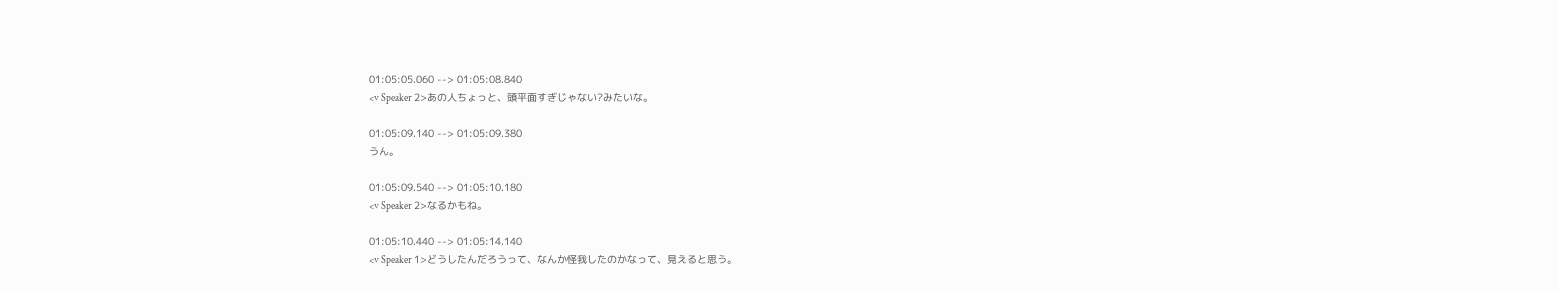01:05:05.060 --> 01:05:08.840
<v Speaker 2>あの人ちょっと、頭平面すぎじゃない?みたいな。

01:05:09.140 --> 01:05:09.380
うん。

01:05:09.540 --> 01:05:10.180
<v Speaker 2>なるかもね。

01:05:10.440 --> 01:05:14.140
<v Speaker 1>どうしたんだろうって、なんか怪我したのかなって、見えると思う。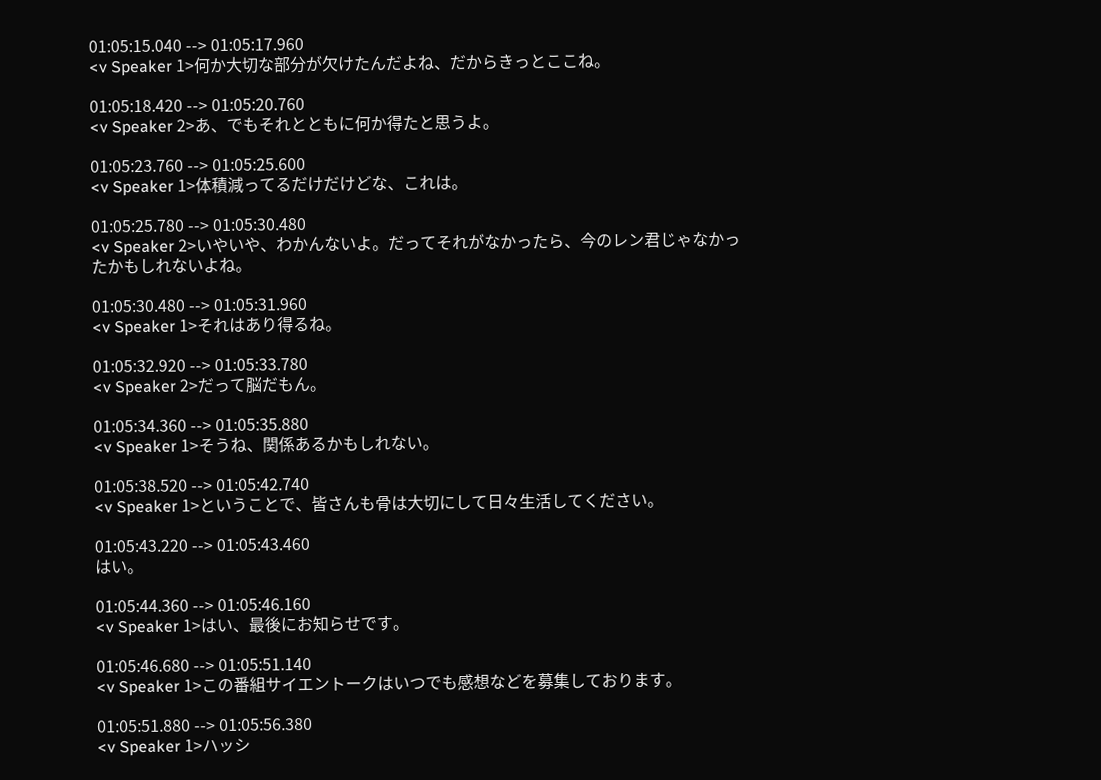01:05:15.040 --> 01:05:17.960
<v Speaker 1>何か大切な部分が欠けたんだよね、だからきっとここね。

01:05:18.420 --> 01:05:20.760
<v Speaker 2>あ、でもそれとともに何か得たと思うよ。

01:05:23.760 --> 01:05:25.600
<v Speaker 1>体積減ってるだけだけどな、これは。

01:05:25.780 --> 01:05:30.480
<v Speaker 2>いやいや、わかんないよ。だってそれがなかったら、今のレン君じゃなかったかもしれないよね。

01:05:30.480 --> 01:05:31.960
<v Speaker 1>それはあり得るね。

01:05:32.920 --> 01:05:33.780
<v Speaker 2>だって脳だもん。

01:05:34.360 --> 01:05:35.880
<v Speaker 1>そうね、関係あるかもしれない。

01:05:38.520 --> 01:05:42.740
<v Speaker 1>ということで、皆さんも骨は大切にして日々生活してください。

01:05:43.220 --> 01:05:43.460
はい。

01:05:44.360 --> 01:05:46.160
<v Speaker 1>はい、最後にお知らせです。

01:05:46.680 --> 01:05:51.140
<v Speaker 1>この番組サイエントークはいつでも感想などを募集しております。

01:05:51.880 --> 01:05:56.380
<v Speaker 1>ハッシ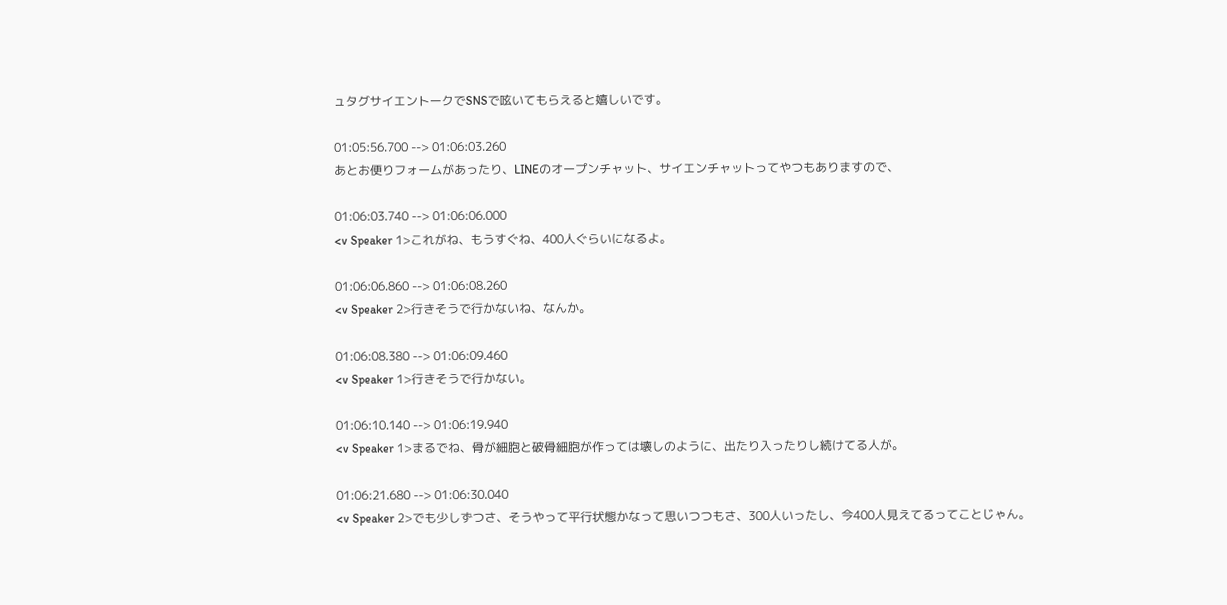ュタグサイエントークでSNSで呟いてもらえると嬉しいです。

01:05:56.700 --> 01:06:03.260
あとお便りフォームがあったり、LINEのオープンチャット、サイエンチャットってやつもありますので、

01:06:03.740 --> 01:06:06.000
<v Speaker 1>これがね、もうすぐね、400人ぐらいになるよ。

01:06:06.860 --> 01:06:08.260
<v Speaker 2>行きそうで行かないね、なんか。

01:06:08.380 --> 01:06:09.460
<v Speaker 1>行きそうで行かない。

01:06:10.140 --> 01:06:19.940
<v Speaker 1>まるでね、骨が細胞と破骨細胞が作っては壊しのように、出たり入ったりし続けてる人が。

01:06:21.680 --> 01:06:30.040
<v Speaker 2>でも少しずつさ、そうやって平行状態かなって思いつつもさ、300人いったし、今400人見えてるってことじゃん。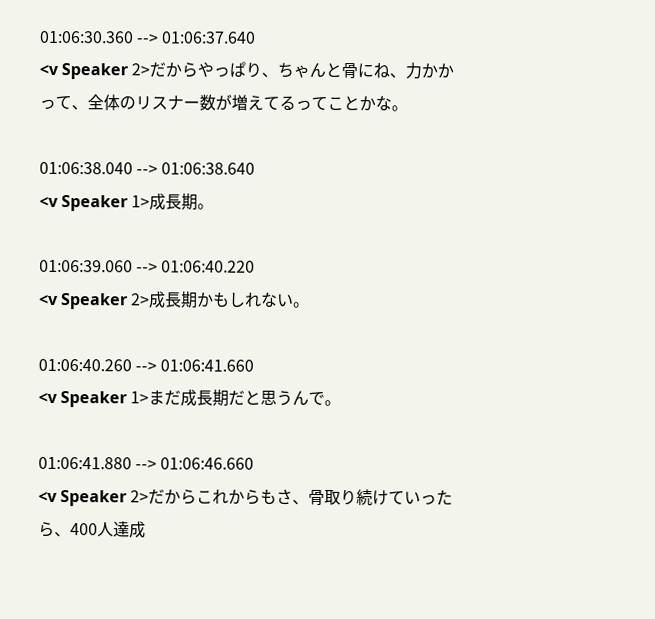01:06:30.360 --> 01:06:37.640
<v Speaker 2>だからやっぱり、ちゃんと骨にね、力かかって、全体のリスナー数が増えてるってことかな。

01:06:38.040 --> 01:06:38.640
<v Speaker 1>成長期。

01:06:39.060 --> 01:06:40.220
<v Speaker 2>成長期かもしれない。

01:06:40.260 --> 01:06:41.660
<v Speaker 1>まだ成長期だと思うんで。

01:06:41.880 --> 01:06:46.660
<v Speaker 2>だからこれからもさ、骨取り続けていったら、400人達成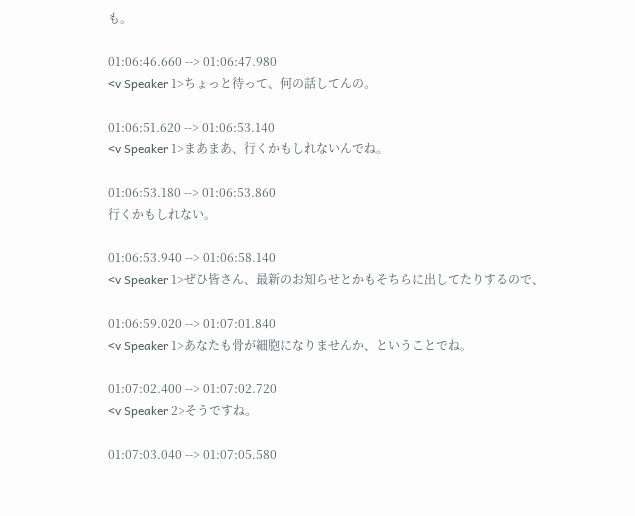も。

01:06:46.660 --> 01:06:47.980
<v Speaker 1>ちょっと待って、何の話してんの。

01:06:51.620 --> 01:06:53.140
<v Speaker 1>まあまあ、行くかもしれないんでね。

01:06:53.180 --> 01:06:53.860
行くかもしれない。

01:06:53.940 --> 01:06:58.140
<v Speaker 1>ぜひ皆さん、最新のお知らせとかもそちらに出してたりするので、

01:06:59.020 --> 01:07:01.840
<v Speaker 1>あなたも骨が細胞になりませんか、ということでね。

01:07:02.400 --> 01:07:02.720
<v Speaker 2>そうですね。

01:07:03.040 --> 01:07:05.580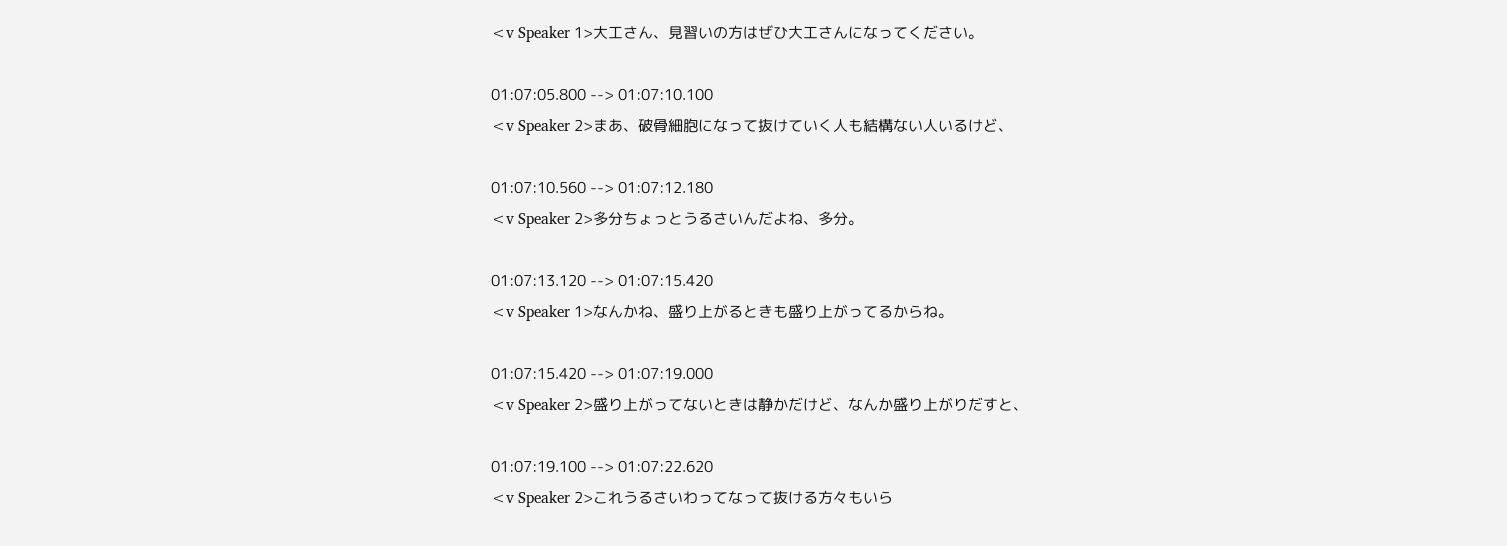<v Speaker 1>大工さん、見習いの方はぜひ大工さんになってください。

01:07:05.800 --> 01:07:10.100
<v Speaker 2>まあ、破骨細胞になって抜けていく人も結構ない人いるけど、

01:07:10.560 --> 01:07:12.180
<v Speaker 2>多分ちょっとうるさいんだよね、多分。

01:07:13.120 --> 01:07:15.420
<v Speaker 1>なんかね、盛り上がるときも盛り上がってるからね。

01:07:15.420 --> 01:07:19.000
<v Speaker 2>盛り上がってないときは静かだけど、なんか盛り上がりだすと、

01:07:19.100 --> 01:07:22.620
<v Speaker 2>これうるさいわってなって抜ける方々もいら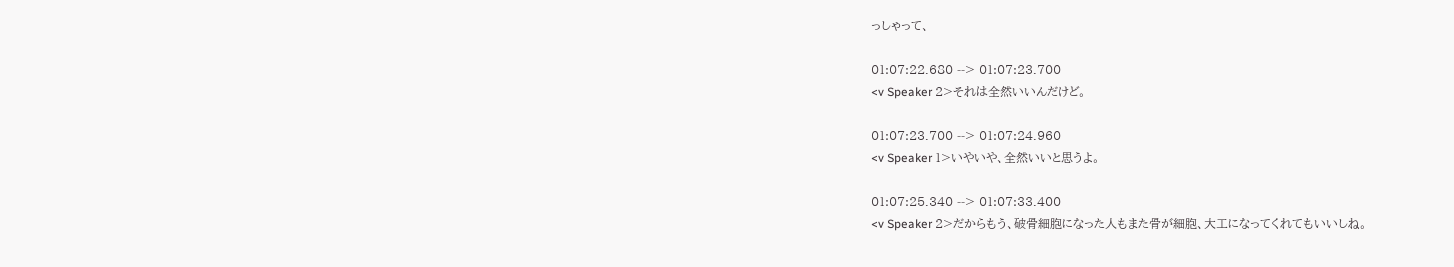っしゃって、

01:07:22.680 --> 01:07:23.700
<v Speaker 2>それは全然いいんだけど。

01:07:23.700 --> 01:07:24.960
<v Speaker 1>いやいや、全然いいと思うよ。

01:07:25.340 --> 01:07:33.400
<v Speaker 2>だからもう、破骨細胞になった人もまた骨が細胞、大工になってくれてもいいしね。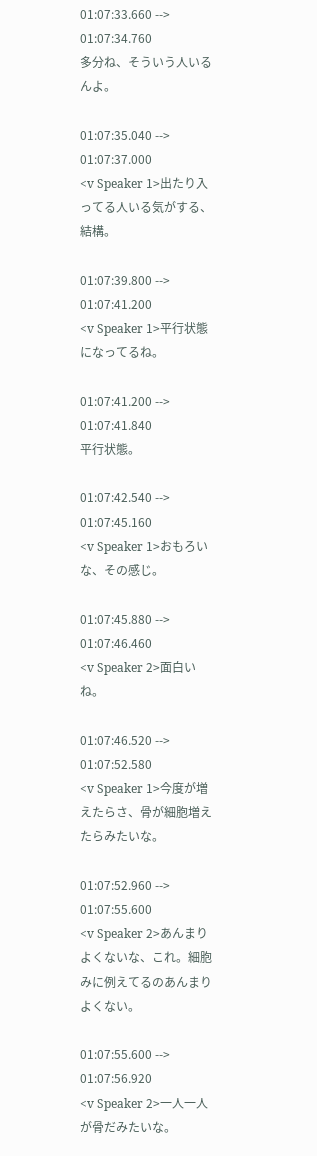01:07:33.660 --> 01:07:34.760
多分ね、そういう人いるんよ。

01:07:35.040 --> 01:07:37.000
<v Speaker 1>出たり入ってる人いる気がする、結構。

01:07:39.800 --> 01:07:41.200
<v Speaker 1>平行状態になってるね。

01:07:41.200 --> 01:07:41.840
平行状態。

01:07:42.540 --> 01:07:45.160
<v Speaker 1>おもろいな、その感じ。

01:07:45.880 --> 01:07:46.460
<v Speaker 2>面白いね。

01:07:46.520 --> 01:07:52.580
<v Speaker 1>今度が増えたらさ、骨が細胞増えたらみたいな。

01:07:52.960 --> 01:07:55.600
<v Speaker 2>あんまりよくないな、これ。細胞みに例えてるのあんまりよくない。

01:07:55.600 --> 01:07:56.920
<v Speaker 2>一人一人が骨だみたいな。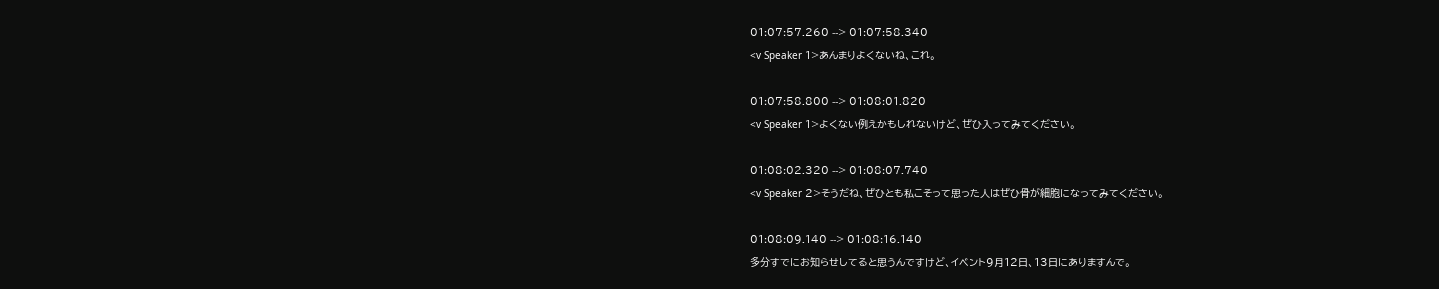01:07:57.260 --> 01:07:58.340
<v Speaker 1>あんまりよくないね、これ。

01:07:58.800 --> 01:08:01.820
<v Speaker 1>よくない例えかもしれないけど、ぜひ入ってみてください。

01:08:02.320 --> 01:08:07.740
<v Speaker 2>そうだね、ぜひとも私こそって思った人はぜひ骨が細胞になってみてください。

01:08:09.140 --> 01:08:16.140
多分すでにお知らせしてると思うんですけど、イベント9月12日、13日にありますんで。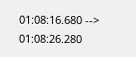01:08:16.680 --> 01:08:26.280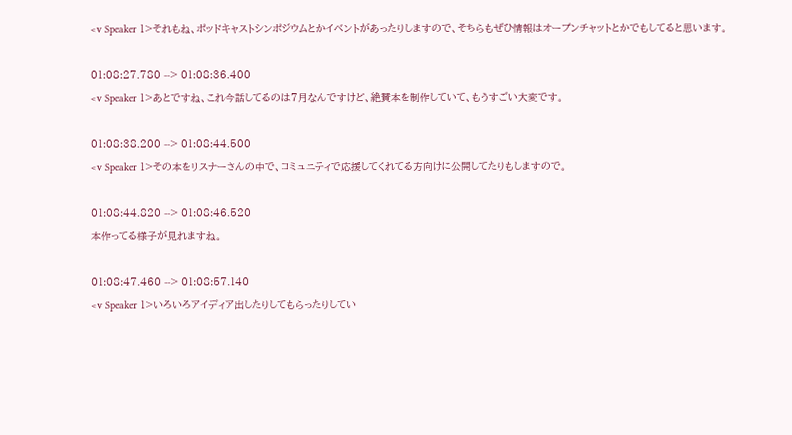<v Speaker 1>それもね、ポッドキャストシンポジウムとかイベントがあったりしますので、そちらもぜひ情報はオープンチャットとかでもしてると思います。

01:08:27.780 --> 01:08:36.400
<v Speaker 1>あとですね、これ今話してるのは7月なんですけど、絶賛本を制作していて、もうすごい大変です。

01:08:38.200 --> 01:08:44.500
<v Speaker 1>その本をリスナーさんの中で、コミュニティで応援してくれてる方向けに公開してたりもしますので。

01:08:44.820 --> 01:08:46.520
本作ってる様子が見れますね。

01:08:47.460 --> 01:08:57.140
<v Speaker 1>いろいろアイディア出したりしてもらったりしてい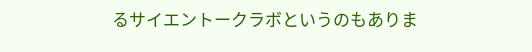るサイエントークラボというのもありま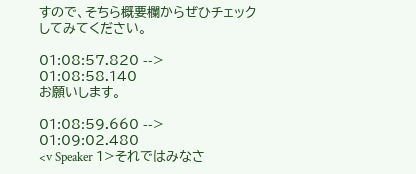すので、そちら概要欄からぜひチェックしてみてください。

01:08:57.820 --> 01:08:58.140
お願いします。

01:08:59.660 --> 01:09:02.480
<v Speaker 1>それではみなさ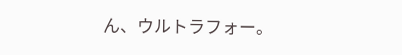ん、ウルトラフォー。